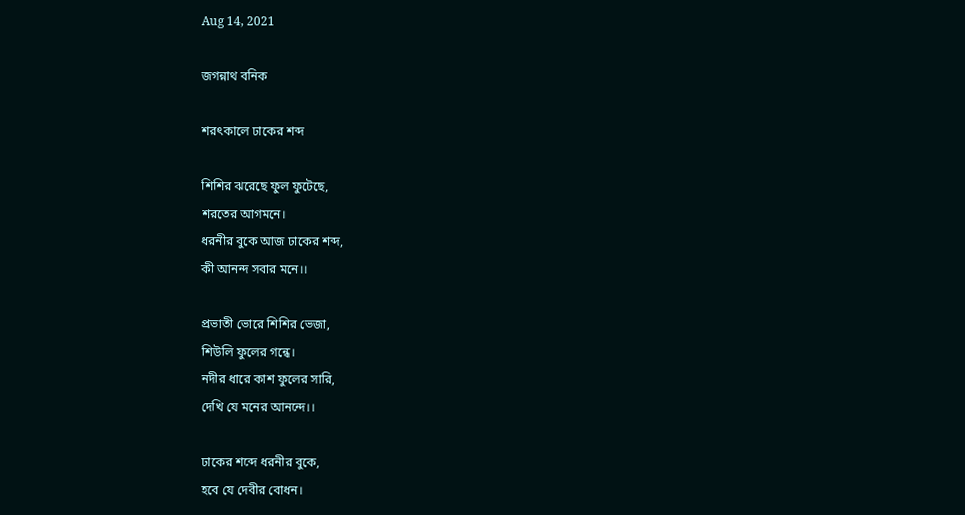Aug 14, 2021

জগন্নাথ বনিক

শরৎকালে ঢাকের শব্দ

শিশির ঝরেছে ফুল ফুটেছে,
শরতের আগমনে।
ধরনীর বুকে আজ ঢাকের শব্দ,
কী আনন্দ সবার মনে।।

প্রভাতী ভোরে শিশির ভেজা,
শিউলি ফুলের গন্ধে।
নদীর ধারে কাশ ফুলের সারি,
দেখি যে মনের আনন্দে।।

ঢাকের শব্দে ধরনীর বুকে,
হবে যে দেবীর বোধন।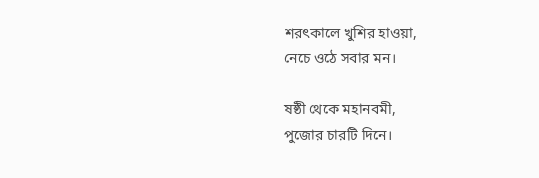শরৎকালে খুশির হাওয়া,
নেচে ওঠে সবার মন।

ষষ্ঠী থেকে মহানবমী,
পুজোর চারটি দিনে।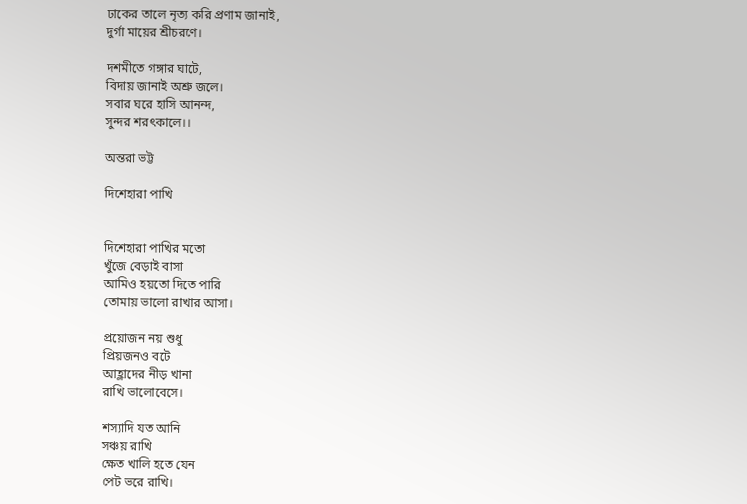ঢাকের তালে নৃত্য করি প্রণাম জানাই,
দুর্গা মায়ের শ্রীচরণে।

দশমীতে গঙ্গার ঘাটে,
বিদায় জানাই অশ্রু জলে।
সবার ঘরে হাসি আনন্দ,
সুন্দর শরৎকালে।।

অন্তরা ভট্ট

দিশেহারা পাখি


দিশেহারা পাখির মতো
খুঁজে বেড়াই বাসা
আমিও হয়তো দিতে পারি
তোমায় ভালো রাখার আসা।

প্রয়োজন নয় শুধু
প্রিয়জনও বটে
আহ্লাদের নীড় খানা
রাখি ভালোবেসে।

শস্যাদি যত আনি
সঞ্চয় রাখি
ক্ষেত খালি হতে যেন
পেট ভরে রাখি।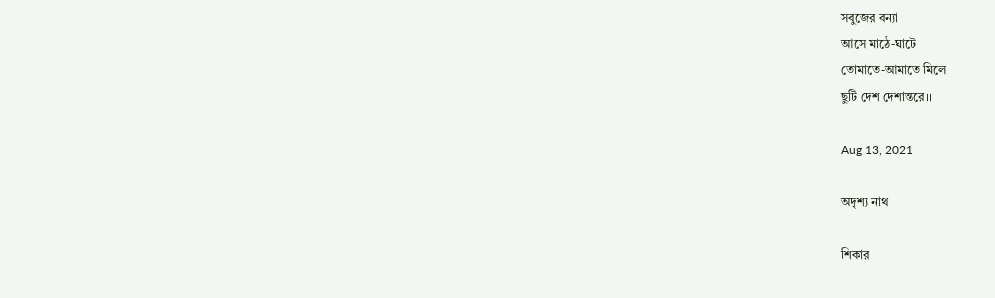সবুজের বন্যা
আসে মাঠে-ঘাটে
তোমাতে-আমাতে মিলে
ছুটি দেশ দেশান্তরে।।

Aug 13, 2021

অদৃশ্য নাথ

শিকার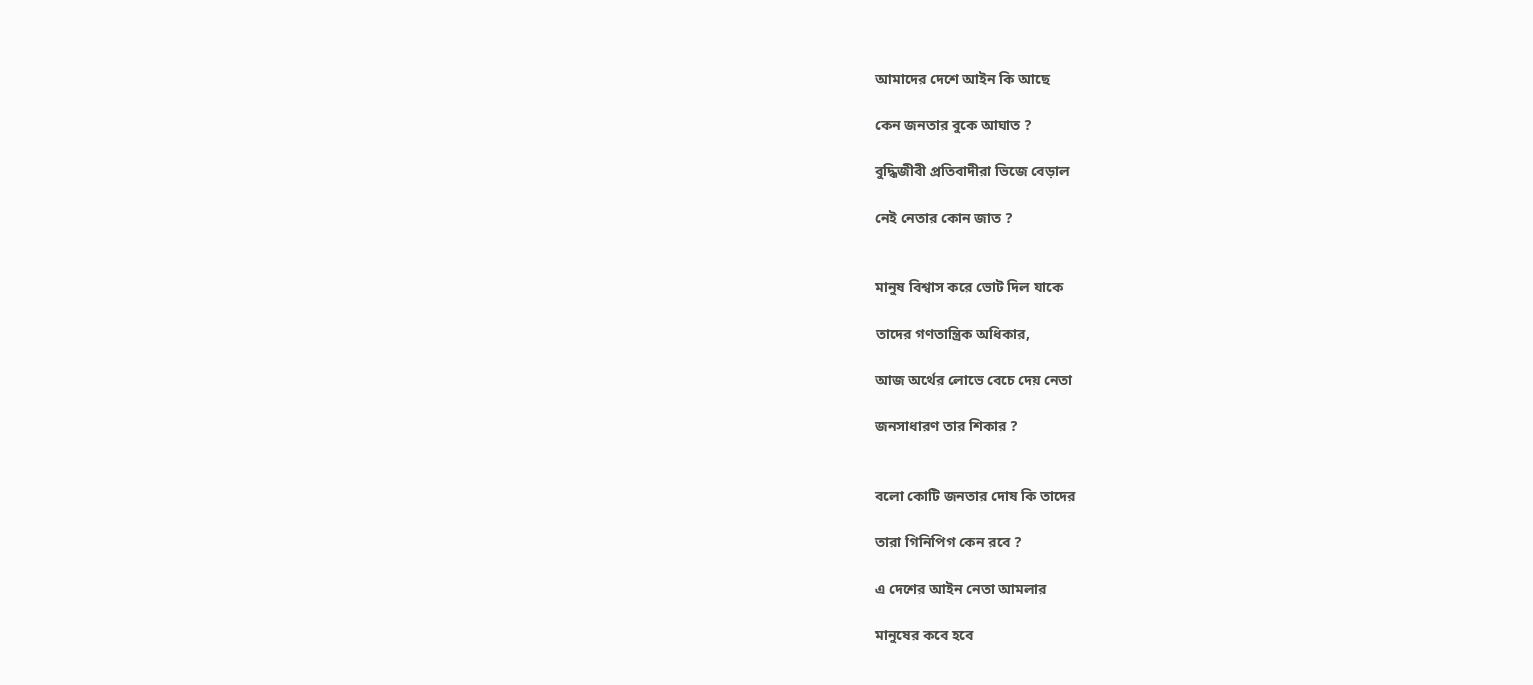আমাদের দেশে আইন কি আছে

কেন জনতার বুকে আঘাত ?

বুদ্ধিজীবী প্রতিবাদীরা ভিজে বেড়াল

নেই নেতার কোন জাত ?


মানুষ বিশ্বাস করে ভোট দিল যাকে

তাদের গণতান্ত্রিক অধিকার,

আজ অর্থের লোভে বেচে দেয় নেতা

জনসাধারণ তার শিকার ?


বলো কোটি জনতার দোষ কি তাদের

তারা গিনিপিগ কেন রবে ?

এ দেশের আইন নেতা আমলার

মানুষের কবে হবে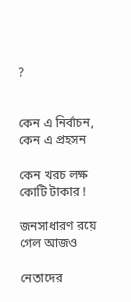?


কেন এ নির্বাচন, কেন এ প্রহসন

কেন খরচ লক্ষ কোটি টাকার !

জনসাধারণ রয়ে গেল আজও

নেতাদের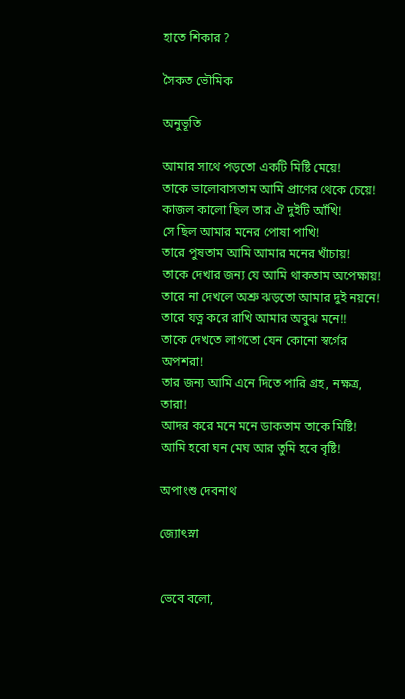হাতে শিকার ?

সৈকত ভৌমিক

অনুভূতি

আমার সাথে পড়তো একটি মিষ্টি মেয়ে!
তাকে ভালোবাসতাম আমি প্রাণের থেকে চেয়ে!
কাজল কালো ছিল তার ঐ দুইটি আঁখি!
সে ছিল আমার মনের পোষা পাখি!
তারে পুষতাম আমি আমার মনের খাঁচায়!
তাকে দেখার জন্য যে আমি থাকতাম অপেক্ষায়!
তারে না দেখলে অশ্রু ঝড়তো আমার দুই নয়নে!
তারে যত্ন করে রাখি আমার অবুঝ মনে!!
তাকে দেখতে লাগতো যেন কোনো স্বর্গের অপশরা!
তার জন্য আমি এনে দিতে পারি গ্রহ, নক্ষত্র, তারা!
আদর করে মনে মনে ডাকতাম তাকে মিষ্টি!
আমি হবো ঘন মেঘ আর তুমি হবে বৃষ্টি!

অপাংশু দেবনাথ

জ্যোৎস্না


ভেবে বলো,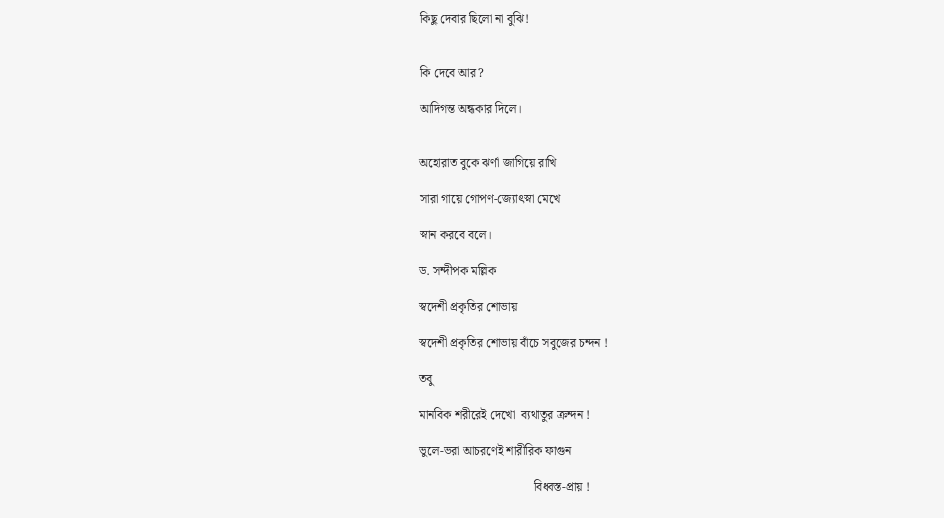কিছু দেবার ছিলো না বুঝি!


কি দেবে আর?

আদিগন্ত অন্ধকার দিলে।


অহোরাত বুকে ঝর্ণা জাগিয়ে রাখি

সারা গায়ে গোপণ-জ্যোৎস্না মেখে

স্নান করবে বলে।

ড. সন্দীপক মল্লিক

স্বদেশী প্রকৃতির শোভায়

স্বদেশী প্রকৃতির শোভায় বাঁচে সবুজের চন্দন !

তবু

মানবিক শরীরেই দেখো  ব্যথাতুর ক্রন্দন !

ভুলে-ভরা আচরণেই শারীরিক ফাগুন

                                     বিধ্বস্ত-প্রায় !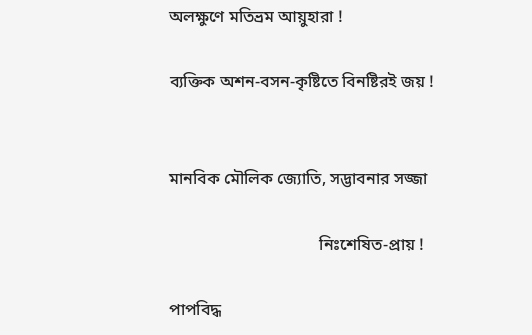অলক্ষুণে মতিভ্রম আয়ুহারা !

ব্যক্তিক অশন-বসন-কৃষ্টিতে বিনষ্টিরই জয় !


মানবিক মৌলিক জ্যোতি, সদ্ভাবনার সজ্জা

                                    নিঃশেষিত-প্রায় !

পাপবিদ্ধ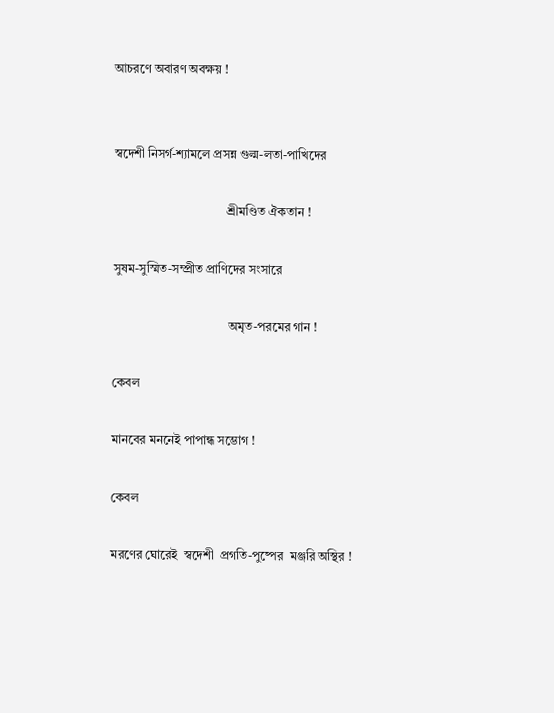আচরণে অবারণ অবক্ষয় !


স্বদেশী নিসর্গ-শ্যামলে প্রসন্ন গুল্ম-লতা-পাখিদের

                                    শ্রীমণ্ডিত ঐকতান !

সুষম-সুস্মিত-সম্প্রীত প্রাণিদের সংসারে

                                     অমৃত-পরমের গান !

কেবল

মানবের মননেই পাপান্ধ সম্ভোগ !

কেবল

মরণের ঘোরেই  স্বদেশী  প্রগতি-পুষ্পের  মঞ্জরি অস্থির !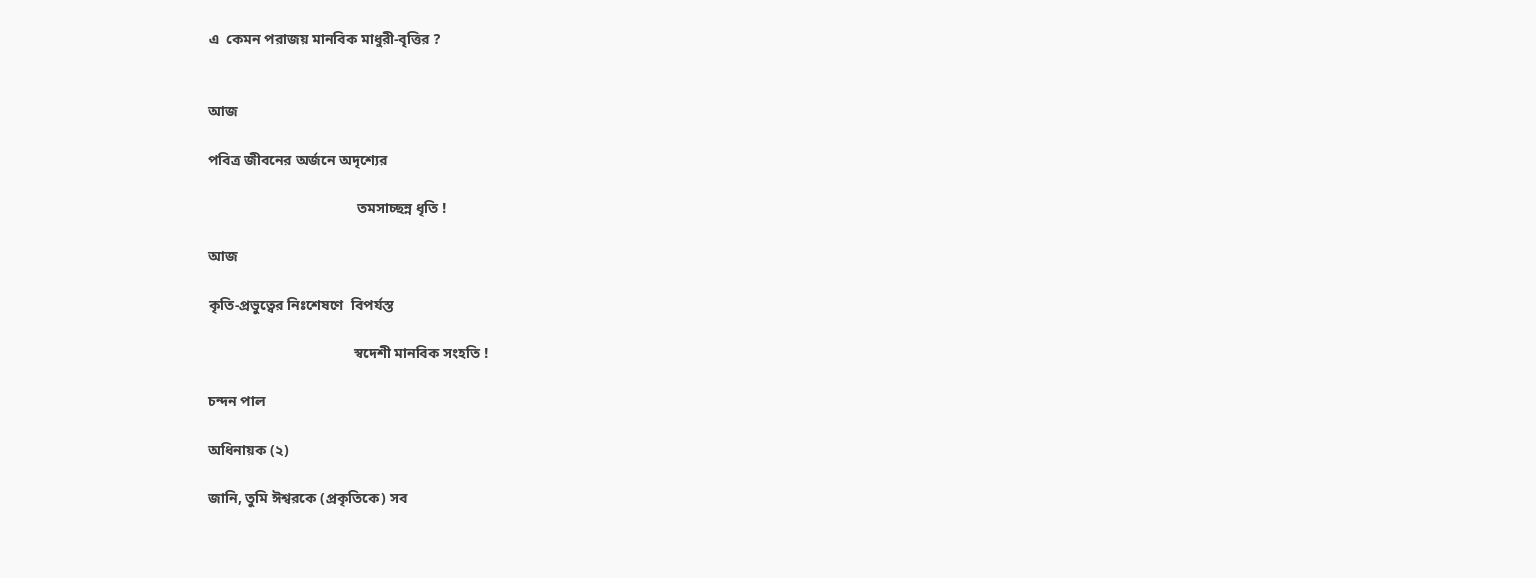এ  কেমন পরাজয় মানবিক মাধুরী-বৃত্তির ?


আজ

পবিত্র জীবনের অর্জনে অদৃশ্যের

                                         তমসাচ্ছন্ন ধৃতি !

আজ

কৃতি-প্রভুত্বের নিঃশেষণে  বিপর্যস্ত

                                        স্বদেশী মানবিক সংহতি !

চন্দন পাল

অধিনায়ক (২)

জানি, তুমি ঈশ্বরকে (প্রকৃতিকে) সব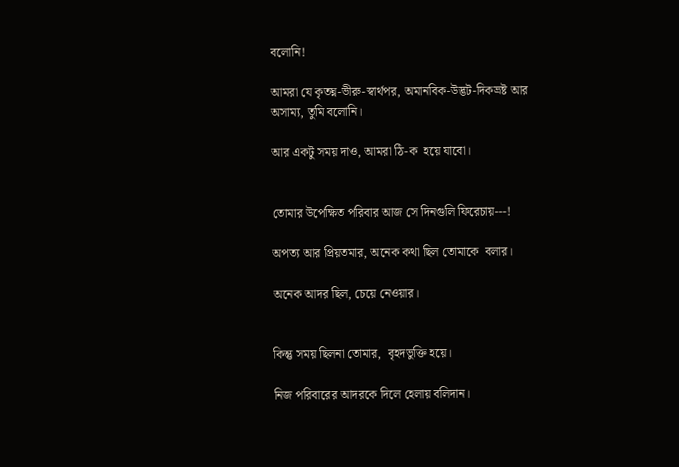বলোনি!

আমরা যে কৃতঘ্ন-ভীরু-স্বার্থপর, অমানবিক-উদ্ভট-দিকভ্রষ্ট আর অসাম্য, তুমি বলোনি।

আর একটু সময় দাও, আমরা ঠি-ক  হয়ে যাবো।


তোমার উপেক্ষিত পরিবার আজ সে দিনগুলি ফিরেচায়---!

অপত্য আর প্রিয়তমার, অনেক কথা ছিল তোমাকে  বলার।

অনেক আদর ছিল, চেয়ে নেওয়ার।


কিন্তু সময় ছিলনা তোমার,  বৃহদভুক্তি হয়ে।

নিজ পরিবারের আদরকে দিলে হেলায় বলিদান।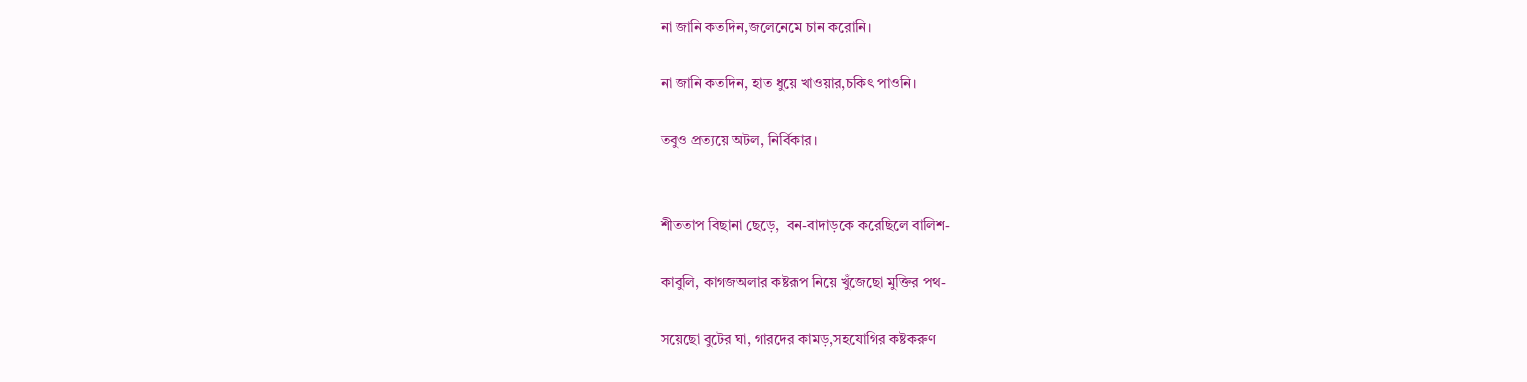না জানি কতদিন,জলেনেমে চান করোনি।

না জানি কতদিন, হাত ধুয়ে খাওয়ার,চকিৎ পাওনি।

তবুও প্রত্যয়ে অটল, নির্বিকার।


শীততাপ বিছানা ছেড়ে,  বন-বাদাড়কে করেছিলে বালিশ-

কাবুলি, কাগজঅলার কষ্টরূপ নিয়ে খুঁজেছো মুক্তির পথ-

সয়েছো বুটের ঘা, গারদের কামড়,সহযোগির কষ্টকরুণ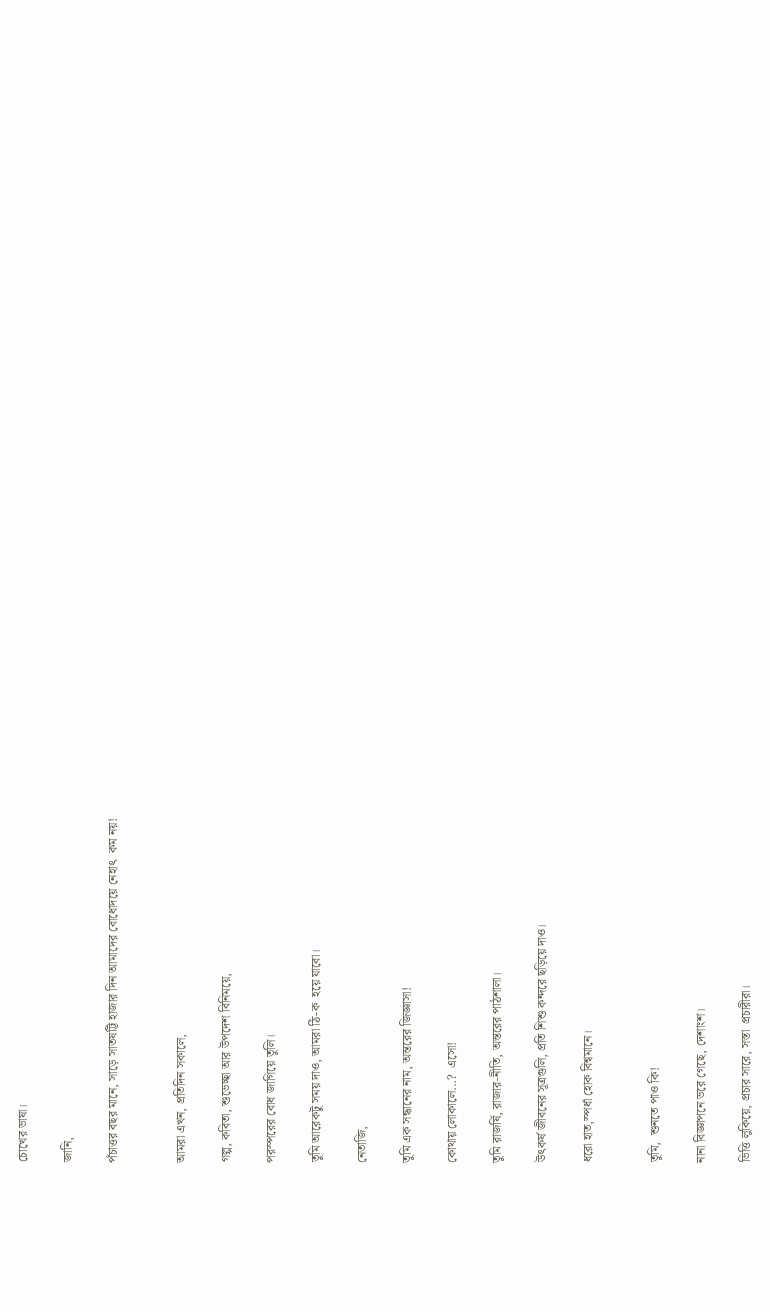চোখের ভাষা।

জানি,

পঁচাত্তর বছর মানে, সাড়ে সাতষট্টি হাজার দিন আমাদের বোধোদয়ে নেহাৎ  কম নয়!


আমরা এখন, প্রতিদিন সকালে,

গল্প, কবিতা, শুভেচ্ছা আর উপদেশ বিনিময়ে,

পরস্পরের বোধ জাগিয়ে তুলি।

তুমি আরেকটু সময় দাও, আমরা ঠি-ক  হয়ে যাবো।

নেতাজি,

তুমি এক সন্ধানের নাম, অন্তরের জিজ্ঞাসা!

কোথায় লোকালে...?  এসো!

তুমি রাজর্ষি, রাজার-নীতি, অন্তরের পাঠশালা।

উৎকর্ষ জীবনের সূত্রগুলি, প্রতি শিশু কন্দরে ছড়িয়ে দাও।

ধরো হাত,স্পর্ধা হোক বিশ্বমানে।


তুমি,  শুনতে পাও কি!

নানা বিজ্ঞাপনে ভরে গেছে, দেশাংশ।

ভিত্তি লুকিয়ে, প্রচার সারে, সস্তা  প্রচারীরা।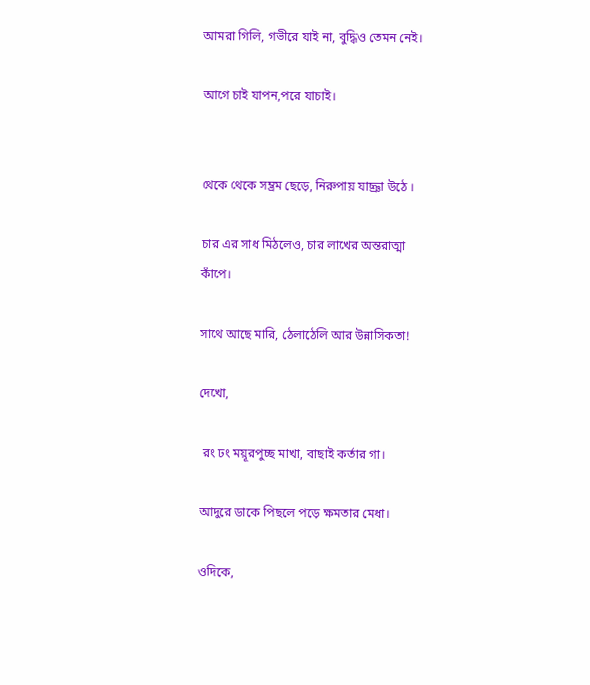আমরা গিলি, গভীরে যাই না, বুদ্ধিও তেমন নেই।

আগে চাই যাপন,পরে যাচাই।


থেকে থেকে সম্ভ্রম ছেড়ে, নিরুপায় যাচ্ঞা উঠে ।

চার এর সাধ মিঠলেও, চার লাখের অন্তরাত্মা কাঁপে।

সাথে আছে মারি, ঠেলাঠেলি আর উন্নাসিকতা!

দেখো,

 রং ঢং ময়ূরপুচ্ছ মাখা, বাছাই কর্তার গা।

আদুরে ডাকে পিছলে পড়ে ক্ষমতার মেধা।

ওদিকে,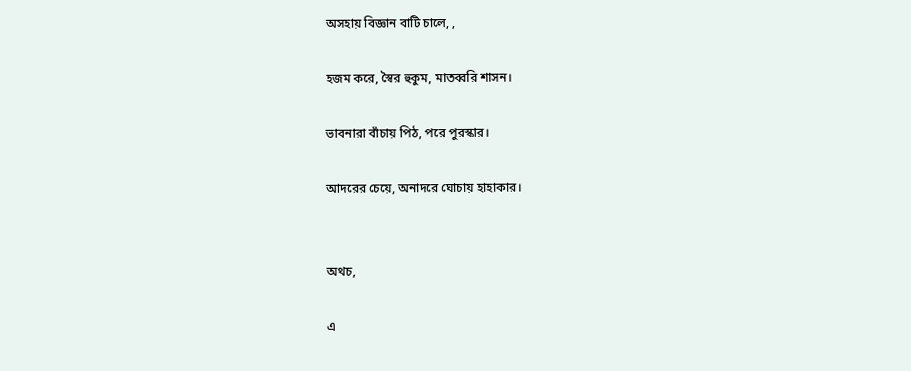অসহায় বিজ্ঞান বাটি চালে, ,

হজম করে, স্বৈর হুকুম, মাতব্বরি শাসন।

ভাবনারা বাঁচায় পিঠ, পরে পুরস্কার।

আদরের চেয়ে, অনাদরে ঘোচায় হাহাকার।


অথচ,

এ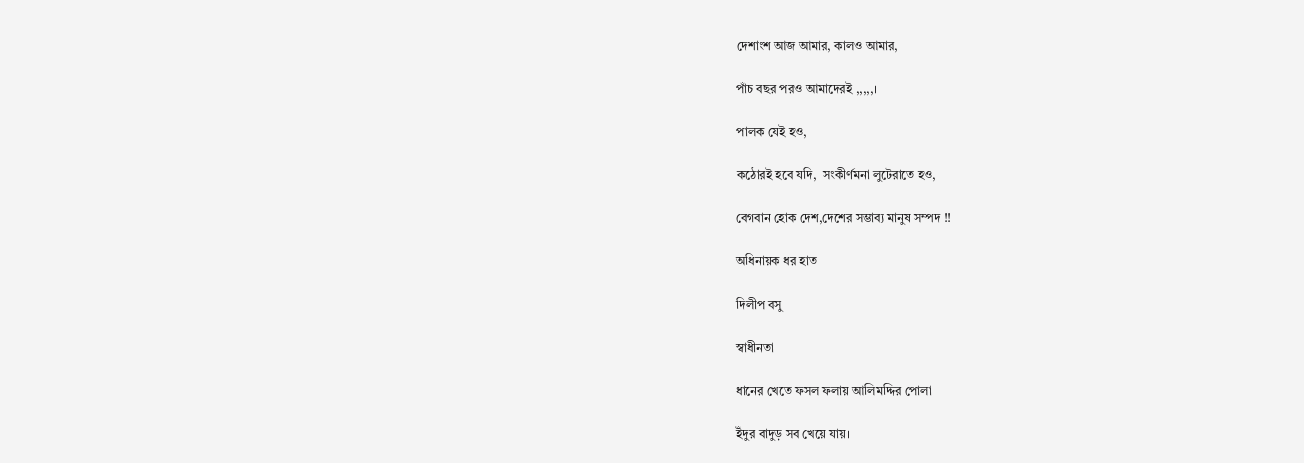দেশাংশ আজ আমার, কালও আমার,

পাঁচ বছর পরও আমাদেরই ,,,,,।

পালক যেই হও,

কঠোরই হবে যদি,  সংকীর্ণমনা লুটেরাতে হও,

বেগবান হোক দেশ,দেশের সম্ভাব্য মানুষ সম্পদ !!

অধিনায়ক ধর হাত

দিলীপ বসু

স্বাধীনতা

ধানের খেতে ফসল ফলায় আলিমদ্দির পোলা

ইঁদুর বাদুড় সব খেয়ে যায়।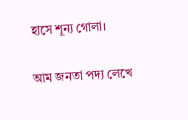হাসে শূন্য গোলা।

আম জনতা পদ্য লেখে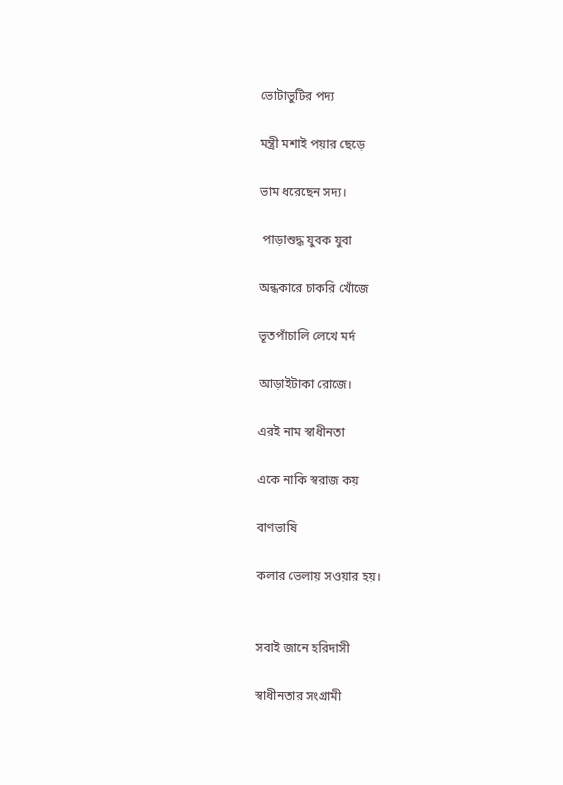ভোটাভুটির পদ্য

মন্ত্রী মশাই পয়ার ছেড়ে

ভাম ধরেছেন সদ্য।

 পাড়াশুদ্ধ যুবক যুবা

অন্ধকারে চাকরি খোঁজে

ভূতপাঁচালি লেখে মর্দ

আড়াইটাকা রোজে।

এরই নাম স্বাধীনতা

একে নাকি স্বরাজ কয়

বাণভাষি

কলার ভেলায় সওয়ার হয়।


সবাই জানে হরিদাসী

স্বাধীনতার সংগ্রামী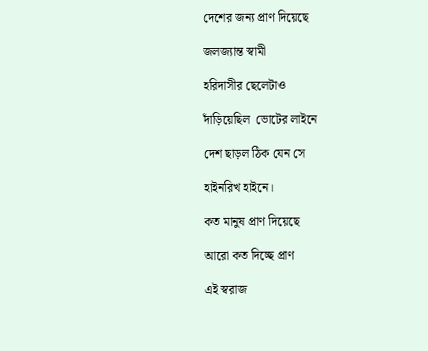দেশের জন্য প্রাণ দিয়েছে

জলজ্যান্ত স্বামী

হরিদাসীর ছেলেটাও

দাঁড়িয়েছিল  ভোটের লাইনে

দেশ ছাড়ল ঠিক যেন সে

হাইনরিখ হাইনে।

কত মানুষ প্রাণ দিয়েছে

আরো কত দিচ্ছে প্রাণ

এই স্বরাজ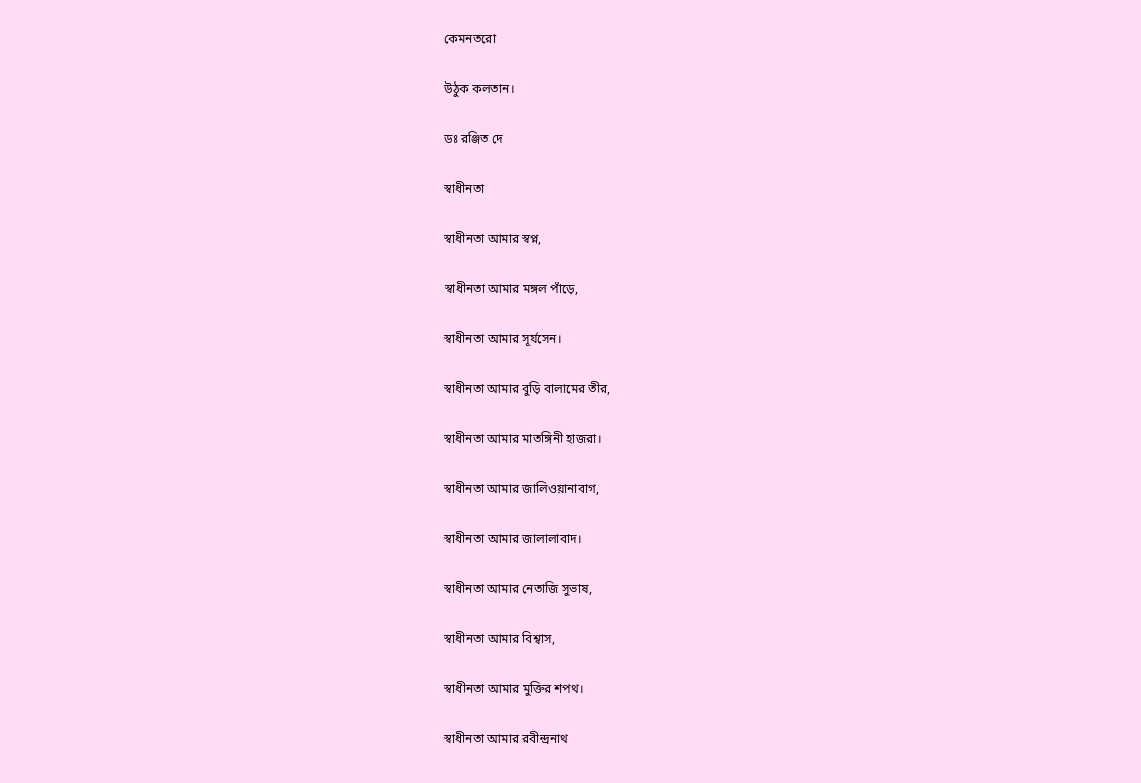কেমনতরো

উঠুক কলতান।

ডঃ রঞ্জিত দে

স্বাধীনতা

স্বাধীনতা আমার স্বপ্ন,

স্বাধীনতা আমার মঙ্গল পাঁড়ে,

স্বাধীনতা আমার সূর্যসেন।

স্বাধীনতা আমার বুড়ি বালামের তীর,

স্বাধীনতা আমার মাতঙ্গিনী হাজরা।

স্বাধীনতা আমার জালিওয়ানাবাগ,

স্বাধীনতা আমার জালালাবাদ।

স্বাধীনতা আমার নেতাজি সুভাষ,

স্বাধীনতা আমার বিশ্বাস,

স্বাধীনতা আমার মুক্তির শপথ।

স্বাধীনতা আমার রবীন্দ্রনাথ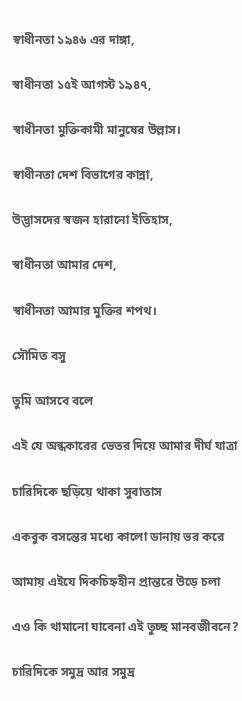স্বাধীনতা ১৯৪৬ এর দাঙ্গা,

স্বাধীনতা ১৫ই আগস্ট ১৯৪৭,

স্বাধীনতা মুক্তিকামী মানুষের উল্লাস।

স্বাধীনতা দেশ বিভাগের কান্না,

উদ্ভাসদের স্বজন হারানো ইতিহাস,

স্বাধীনতা আমার দেশ,

স্বাধীনতা আমার মুক্তির শপথ।

সৌমিত বসু

তুমি আসবে বলে

এই যে অন্ধকারের ভেতর দিয়ে আমার দীর্ঘ যাত্রা

চারিদিকে ছড়িয়ে থাকা সুবাতাস

একবুক বসন্তের মধ্যে কালো ডানায় ভর করে

আমায় এইযে দিকচিহ্নহীন প্রান্তরে উড়ে চলা

এও কি থামানো যাবেনা এই তুচ্ছ মানবজীবনে?

চারিদিকে সমুদ্র আর সমুদ্র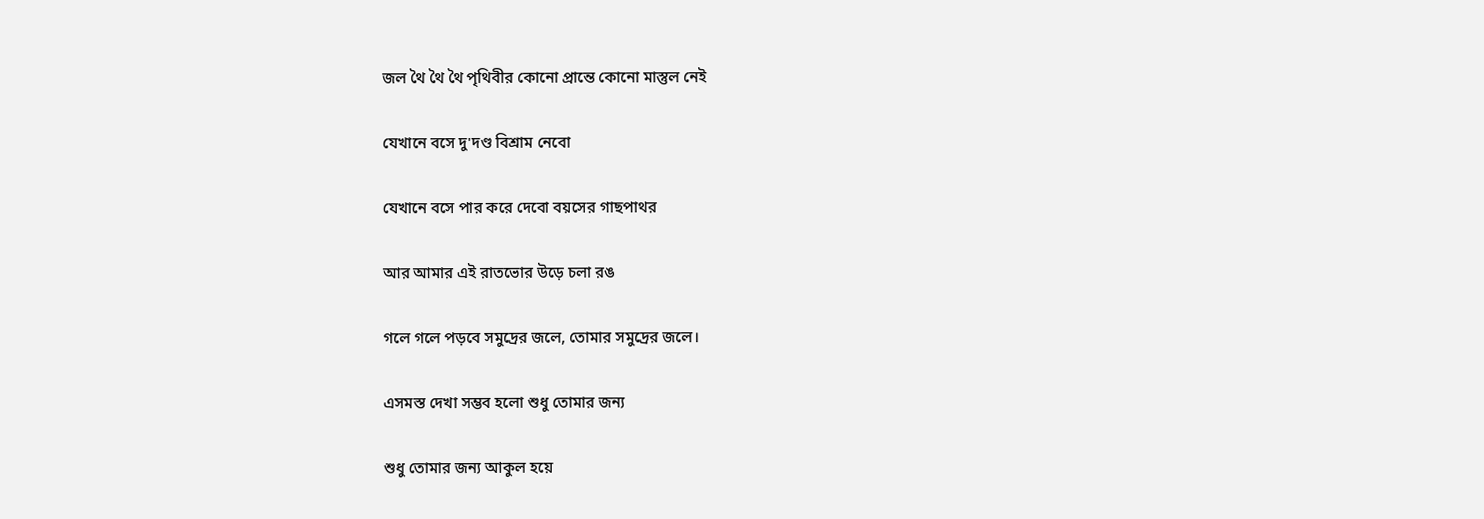জল থৈ থৈ থৈ পৃথিবীর কোনো প্রান্তে কোনো মাস্তুল নেই

যেখানে বসে দু'দণ্ড বিশ্রাম নেবো

যেখানে বসে পার করে দেবো বয়সের গাছপাথর

আর আমার এই রাতভোর উড়ে চলা রঙ

গলে গলে পড়বে সমুদ্রের জলে, তোমার সমুদ্রের জলে।

এসমস্ত দেখা সম্ভব হলো শুধু তোমার জন্য

শুধু তোমার জন্য আকুল হয়ে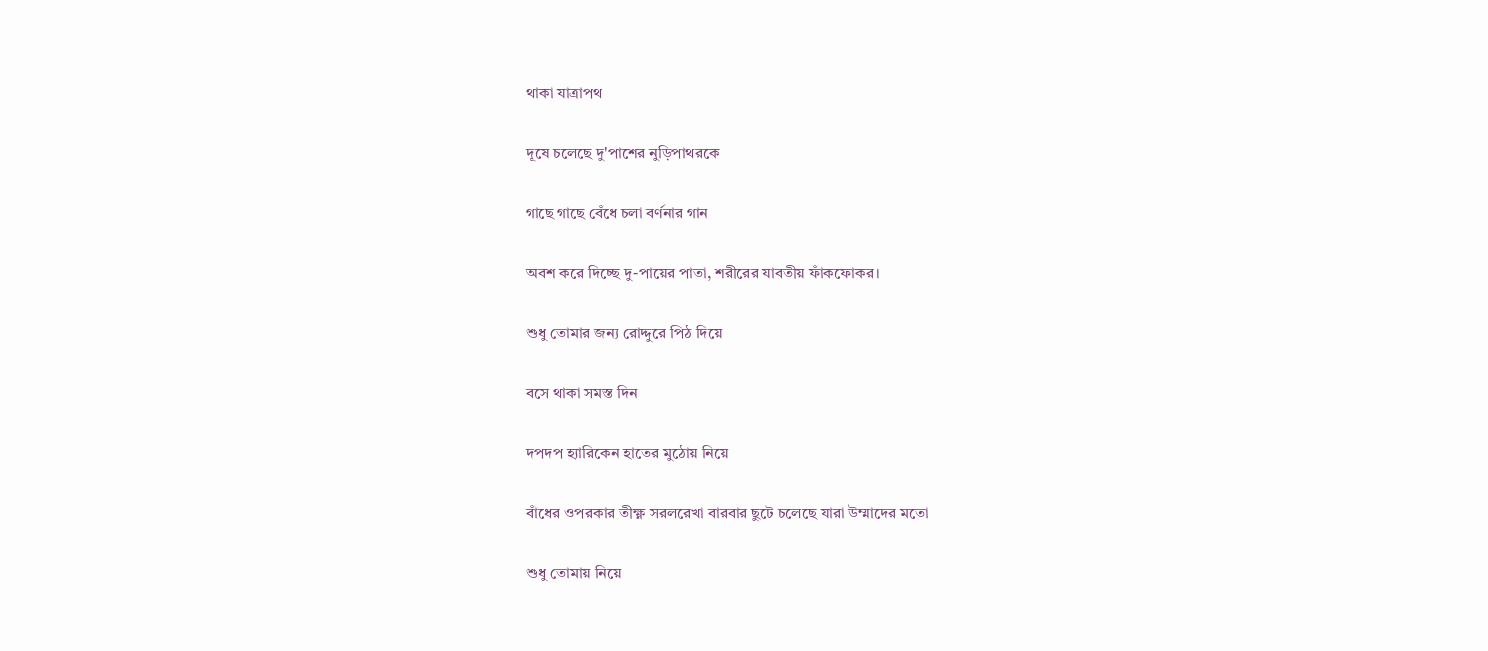থাকা যাত্রাপথ

দূষে চলেছে দু'পাশের নুড়িপাথরকে

গাছে গাছে বেঁধে চলা বর্ণনার গান

অবশ করে দিচ্ছে দু-পায়ের পাতা, শরীরের যাবতীয় ফাঁকফোকর।

শুধু তোমার জন্য রোদ্দুরে পিঠ দিয়ে

বসে থাকা সমস্ত দিন

দপদপ হ্যারিকেন হাতের মুঠোয় নিয়ে

বাঁধের ওপরকার তীক্ষ্ণ সরলরেখা বারবার ছুটে চলেছে যারা উম্মাদের মতো

শুধু তোমায় নিয়ে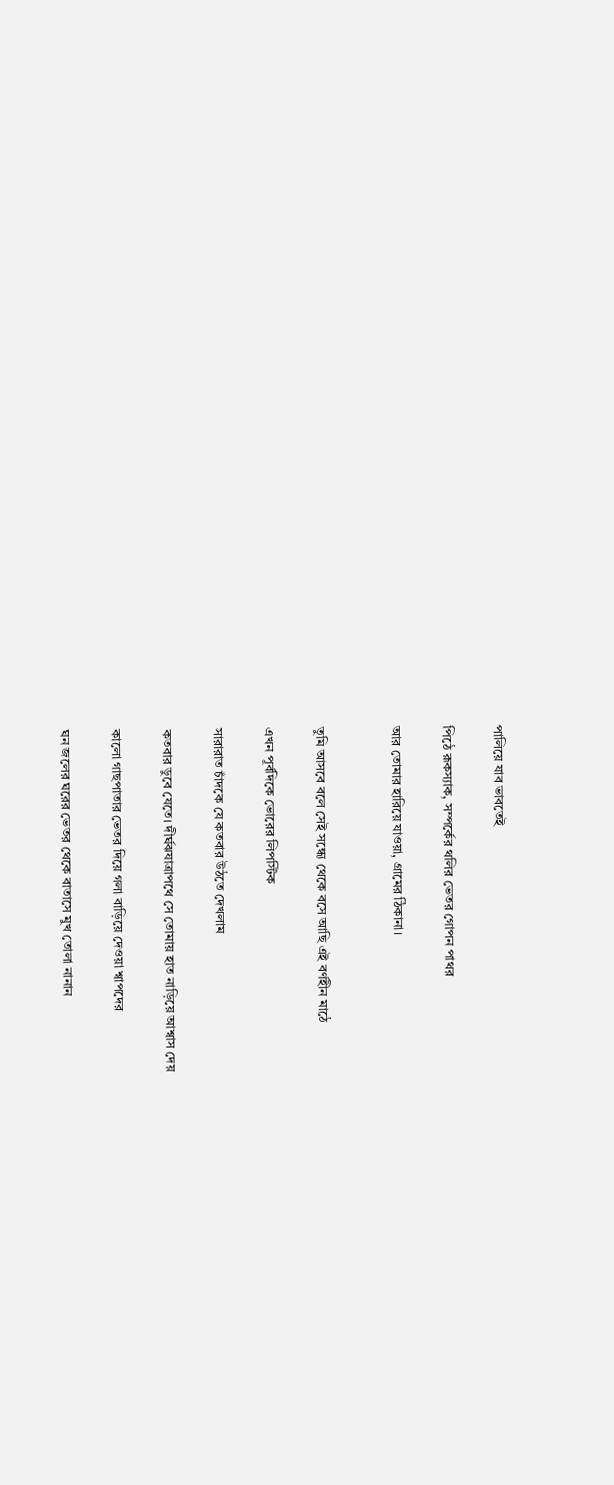পালিয়ে যাব ভাবতেই

পিঠে রূকস্যাক, সম্পর্কের থলির ভেতর গোপন পাথর

আর তোমার হারিয়ে যাওয়া, গ্রামের ঠিকানা।


তুমি আসবে বলে সেই সন্ধ্যে থেকে বসে আছি এই বর্ণহীন মাঠে

এখন পূর্বদিকে ভোরের লিপস্টিক

সারারাত চাঁদকে যে কতবার উঠতে দেখলাম

কতবার ডুবে যেতে। দীর্ঘঝযাত্রাপথে সে তোমায় হাত নাড়িয়ে আশ্বাস দেয়

কালো গাছপাতার ভেতর দিয়ে গলা বাড়িয়ে দেওয়া শ্বাপদের

ঘন জলের ঘরের ভেতর থেকে বাতাসে মুখ তোলা নানান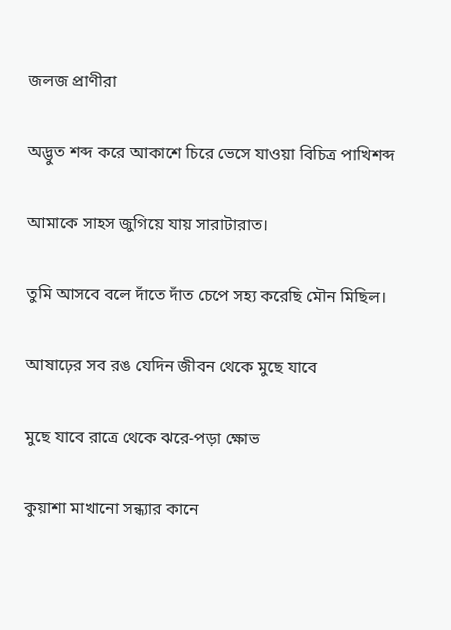জলজ প্রাণীরা

অদ্ভুত শব্দ করে আকাশে চিরে ভেসে যাওয়া বিচিত্র পাখিশব্দ

আমাকে সাহস জুগিয়ে যায় সারাটারাত।

তুমি আসবে বলে দাঁতে দাঁত চেপে সহ্য করেছি মৌন মিছিল।

আষাঢ়ের সব রঙ যেদিন জীবন থেকে মুছে যাবে

মুছে যাবে রাত্রে থেকে ঝরে-পড়া ক্ষোভ

কুয়াশা মাখানো সন্ধ্যার কানে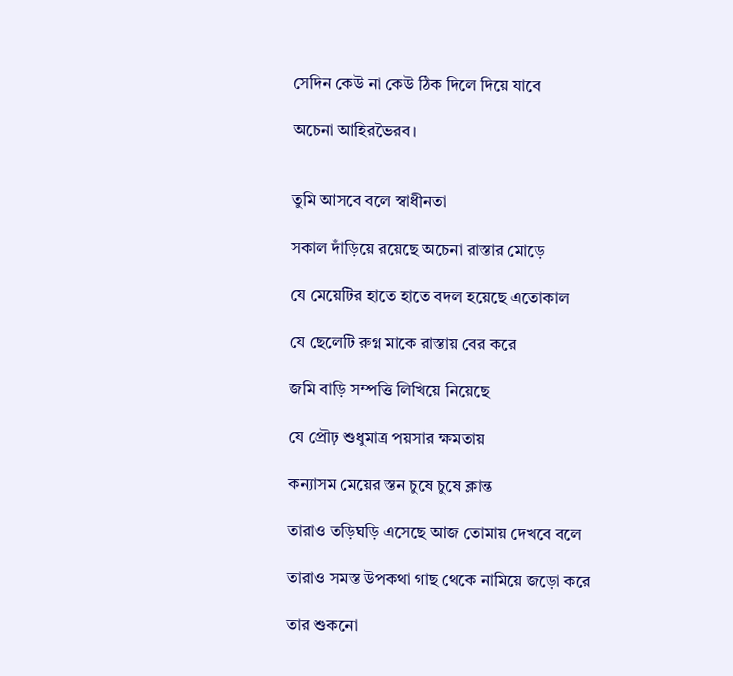সেদিন কেউ না কেউ ঠিক দিলে দিয়ে যাবে

অচেনা আহিরভৈরব।


তুমি আসবে বলে স্বাধীনতা

সকাল দাঁড়িয়ে রয়েছে অচেনা রাস্তার মোড়ে

যে মেয়েটির হাতে হাতে বদল হয়েছে এতোকাল

যে ছেলেটি রুগ্ন মাকে রাস্তায় বের করে

জমি বাড়ি সম্পত্তি লিখিয়ে নিয়েছে

যে প্রৌঢ় শুধুমাত্র পয়সার ক্ষমতায়

কন্যাসম মেয়ের স্তন চুষে চুষে ক্লান্ত

তারাও তড়িঘড়ি এসেছে আজ তোমায় দেখবে বলে

তারাও সমস্ত উপকথা গাছ থেকে নামিয়ে জড়ো করে

তার শুকনো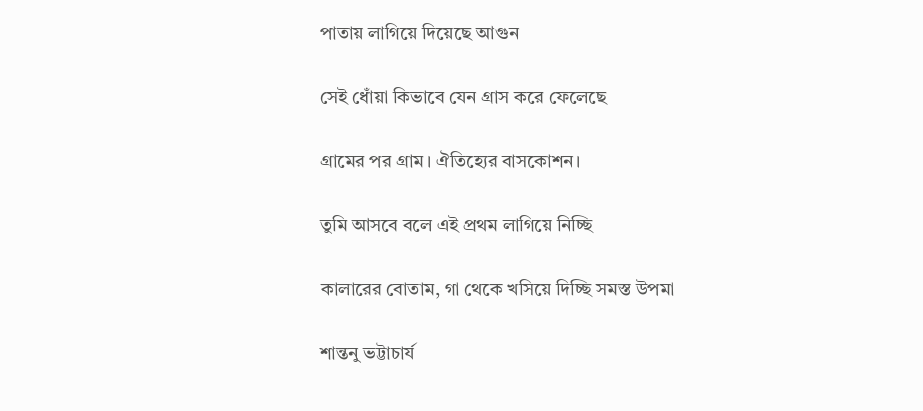পাতায় লাগিয়ে দিয়েছে আগুন

সেই ধোঁয়া কিভাবে যেন গ্রাস করে ফেলেছে

গ্রামের পর গ্রাম। ঐতিহ্যের বাসকোশন।

তুমি আসবে বলে এই প্রথম লাগিয়ে নিচ্ছি

কালারের বোতাম, গা থেকে খসিয়ে দিচ্ছি সমস্ত উপমা

শান্তনু ভট্টাচার্য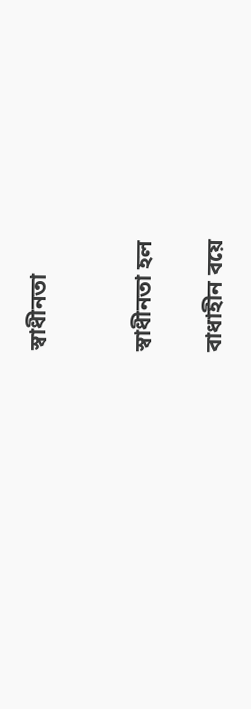স্বাধীনতা


স্বাধীনতা হল

বাধাহীন বয়ে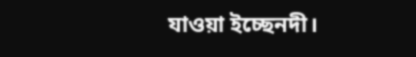যাওয়া ইচ্ছেনদী।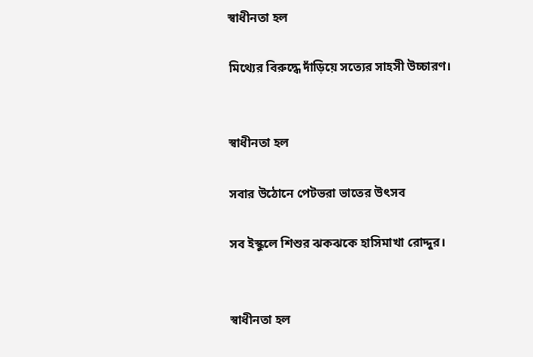স্বাধীনতা হল

মিথ্যের বিরুদ্ধে দাঁড়িয়ে সত্যের সাহসী উচ্চারণ।


স্বাধীনতা হল

সবার উঠোনে পেটভরা ভাতের উৎসব

সব ইস্কুলে শিশুর ঝকঝকে হাসিমাখা রোদ্দুর।


স্বাধীনতা হল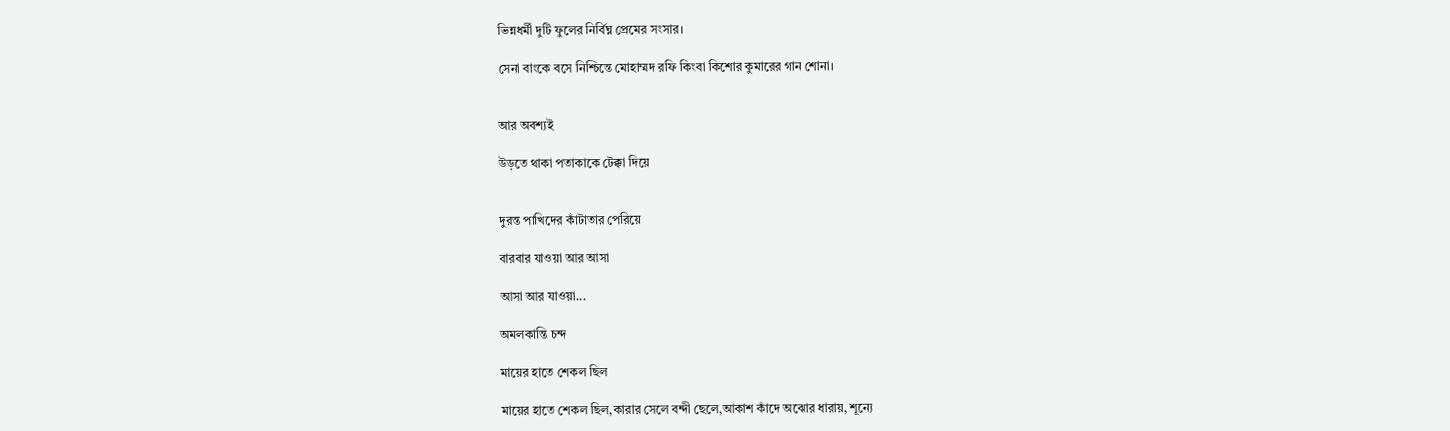ভিন্নধর্মী দুটি ফুলের নির্বিঘ্ন প্রেমের সংসার।

সেনা বাংকে বসে নিশ্চিন্তে মোহাম্মদ রফি কিংবা কিশোর কুমারের গান শোনা।


আর অবশ্যই

উড়তে থাকা পতাকাকে টেক্কা দিয়ে


দুরন্ত পাখিদের কাঁটাতার পেরিয়ে

বারবার যাওয়া আর আসা

আসা আর যাওয়া...

অমলকান্তি চন্দ

মায়ের হাতে শেকল ছিল

মায়ের হাতে শেকল ছিল,কারার সেলে বন্দী ছেলে,আকাশ কাঁদে অঝোর ধারায়, শূন্যে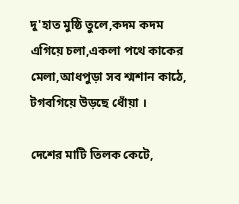দু'হাত মুষ্ঠি তুলে,কদম কদম এগিয়ে চলা,একলা পথে কাকের মেলা,আধপুড়া সব শ্মশান কাঠে, টগবগিয়ে উড়ছে ধোঁয়া ।

দেশের মাটি তিলক কেটে,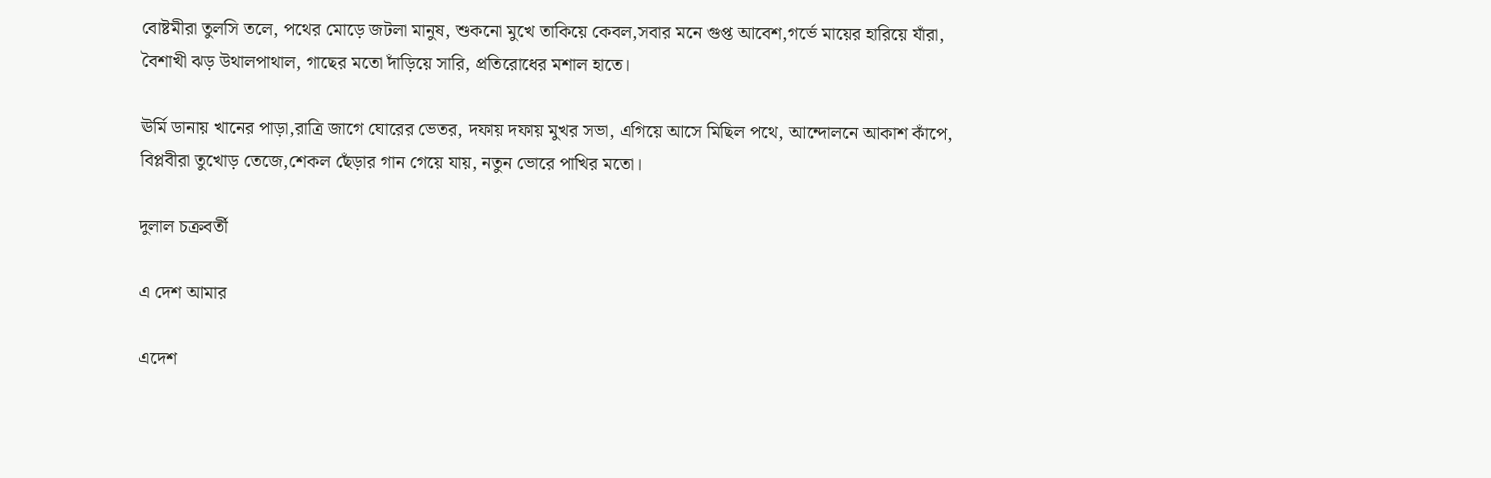বোষ্টমীরা তুলসি তলে, পথের মোড়ে জটলা মানুষ, শুকনো মুখে তাকিয়ে কেবল,সবার মনে গুপ্ত আবেশ,গর্ভে মায়ের হারিয়ে যাঁরা, বৈশাখী ঝড় উথালপাথাল, গাছের মতো দাঁড়িয়ে সারি, প্রতিরোধের মশাল হাতে।

ঊর্মি ডানায় খানের পাড়া,রাত্রি জাগে ঘোরের ভেতর, দফায় দফায় মুখর সভা, এগিয়ে আসে মিছিল পথে, আন্দোলনে আকাশ কাঁপে, বিপ্লবীরা তুখোড় তেজে,শেকল ছেঁড়ার গান গেয়ে যায়, নতুন ভোরে পাখির মতো।

দুলাল চক্রবর্তী

এ দেশ আমার

এদেশ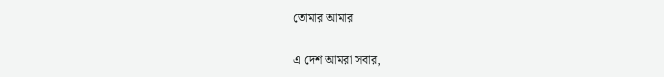তোমার আমার

এ দেশ আমরা সবার,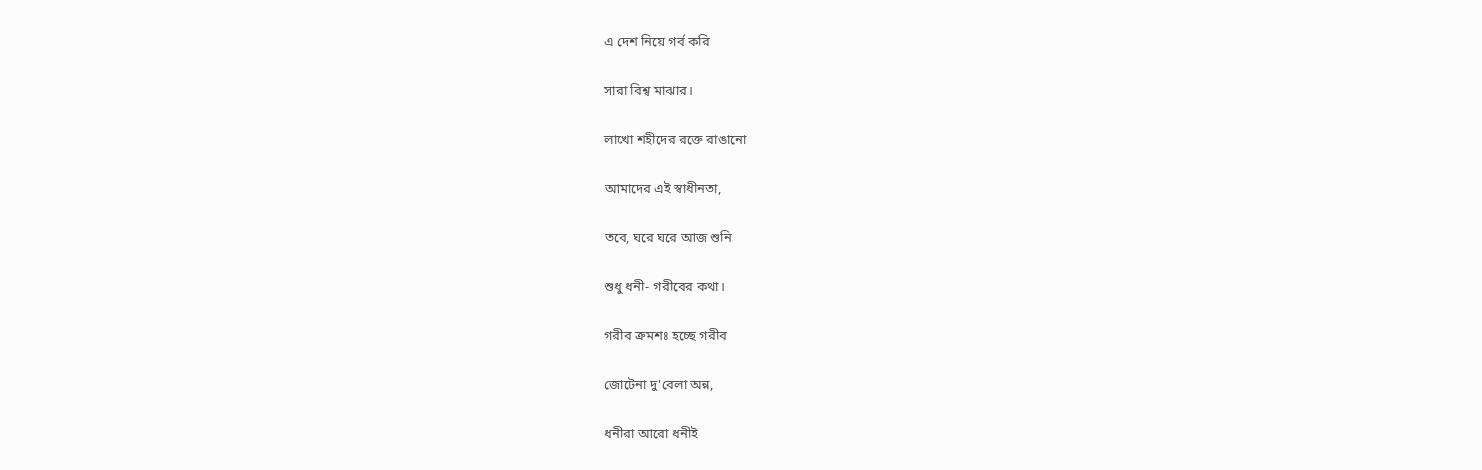এ দেশ নিয়ে গর্ব করি

সারা বিশ্ব মাঝার।

লাখো শহীদের রক্তে রাঙানো

আমাদের এই স্বাধীনতা,

তবে, ঘরে ঘরে আজ শুনি

শুধু ধনী- গরীবের কথা।

গরীব ক্রমশঃ হচ্ছে গরীব

জোটেনা দু'বেলা অন্ন,

ধনীরা আরো ধনীই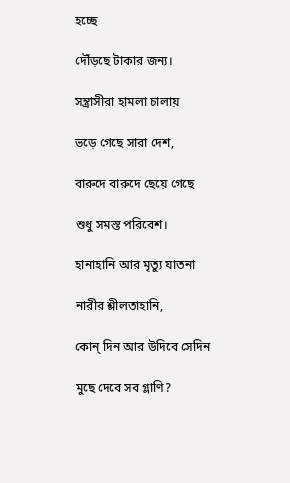হচ্ছে

দৌঁড়ছে টাকার জন্য।

সন্ত্রাসীরা হামলা চালায়

ভড়ে গেছে সারা দেশ,

বারুদে বারুদে ছেয়ে গেছে

শুধু সমস্ত পরিবেশ।

হানাহানি আর মৃত্যু যাতনা

নারীর শ্লীলতাহানি,

কোন্ দিন আর উদিবে সেদিন

মুছে দেবে সব গ্লাণি?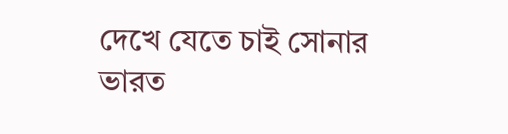দেখে যেতে চাই সোনার ভারত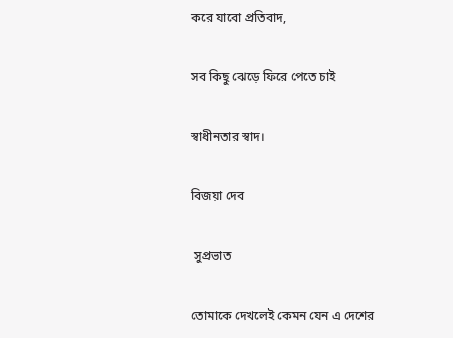করে যাবো প্রতিবাদ,

সব কিছু ঝেড়ে ফিরে পেতে চাই

স্বাধীনতার স্বাদ।

বিজয়া দেব

 সুপ্রভাত

তোমাকে দেখলেই কেমন যেন এ দেশের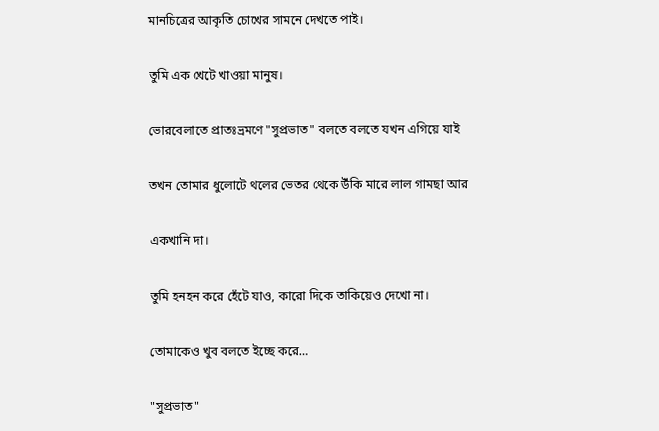মানচিত্রের আকৃতি চোখের সামনে দেখতে পাই।

তুমি এক খেটে খাওয়া মানুষ।

ভোরবেলাতে প্রাতঃভ্রমণে "সুপ্রভাত" বলতে বলতে যখন এগিয়ে যাই

তখন তোমার ধুলোটে থলের ভেতর থেকে উঁকি মারে লাল গামছা আর

একখানি দা।

তুমি হনহন করে হেঁটে যাও, কারো দিকে তাকিয়েও দেখো না।

তোমাকেও খুব বলতে ইচ্ছে করে…

"সুপ্রভাত"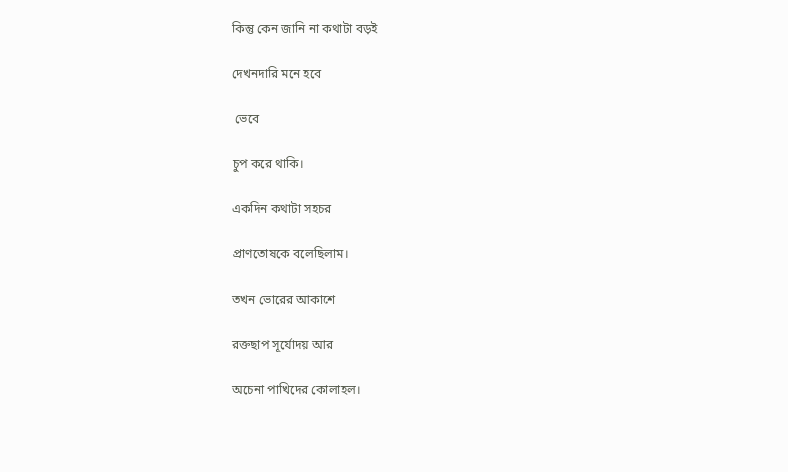কিন্তু কেন জানি না কথাটা বড়ই

দেখনদারি মনে হবে

 ভেবে

চুপ করে থাকি।

একদিন কথাটা সহচর

প্রাণতোষকে বলেছিলাম।

তখন ভোরের আকাশে

রক্তছাপ সূর্যোদয় আর

অচেনা পাখিদের কোলাহল।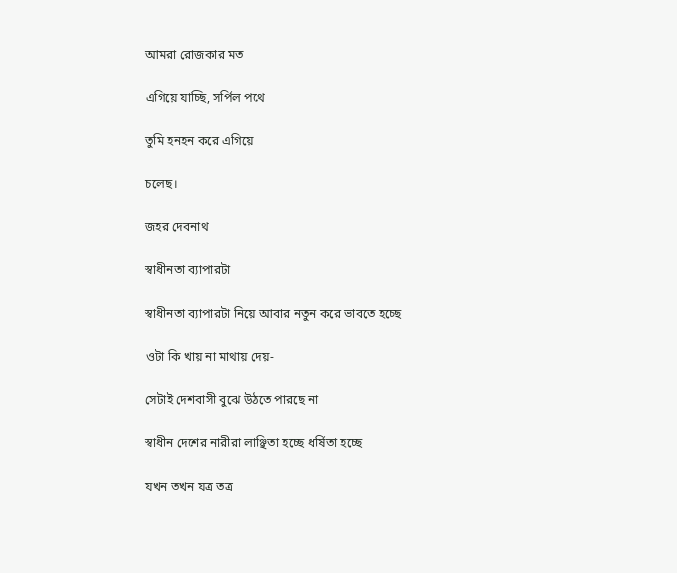আমরা রোজকার মত

এগিয়ে যাচ্ছি, সর্পিল পথে

তুমি হনহন করে এগিয়ে

চলেছ।

জহর দেবনাথ

স্বাধীনতা ব্যাপারটা

স্বাধীনতা ব্যাপারটা নিয়ে আবার নতুন করে ভাবতে হচ্ছে

ওটা কি খায় না মাথায় দেয়-

সেটাই দেশবাসী বুঝে উঠতে পারছে না

স্বাধীন দেশের নারীরা লাঞ্ছিতা হচ্ছে ধর্ষিতা হচ্ছে

যখন তখন যত্র তত্র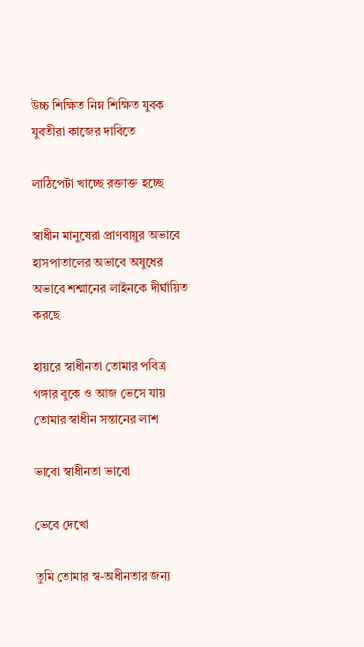উচ্চ শিক্ষিত নিম্ন শিক্ষিত যুবক যুবতীরা কাজের দাবিতে

লাঠিপেটা খাচ্ছে রক্তাক্ত হচ্ছে

স্বাধীন মানুষেরা প্রাণবায়ুর অভাবে হাসপাতালের অভাবে অষুধের অভাবে শশ্মানের লাইনকে দীর্ঘায়িত করছে

হায়রে স্বাধীনতা তোমার পবিত্র গঙ্গার বুকে ও আজ ভেসে যায় তোমার স্বাধীন সন্তানের লাশ

ভাবো স্বাধীনতা ভাবো

ভেবে দেখো

তুমি তোমার স্ব-অধীনতার জন্য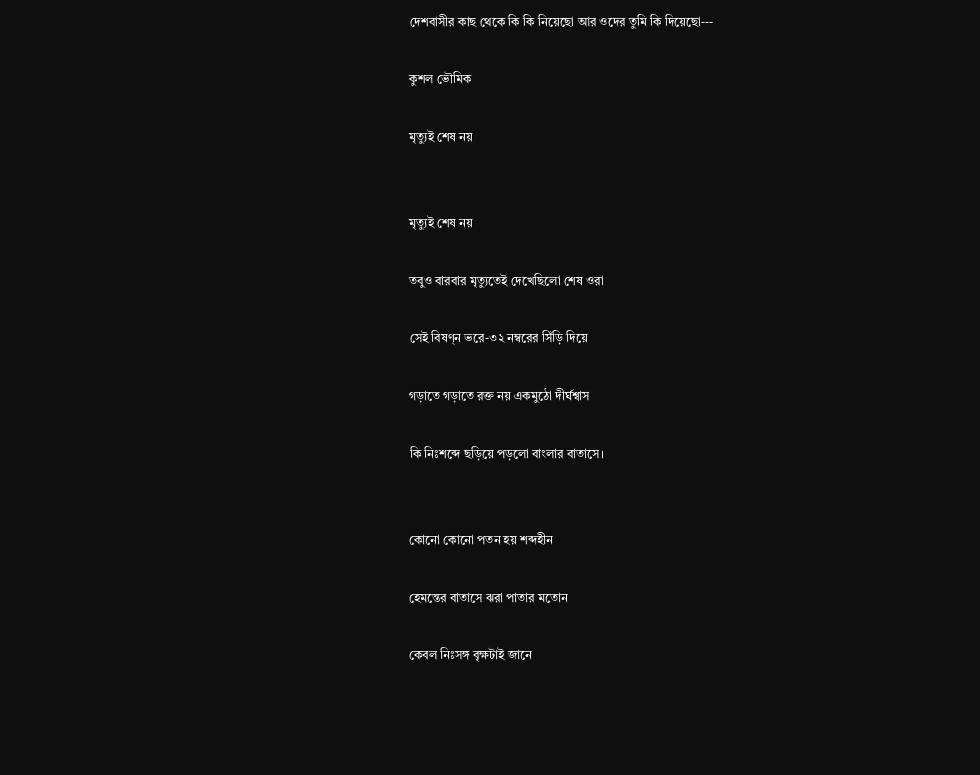দেশবাসীর কাছ থেকে কি কি নিয়েছো আর ওদের তুমি কি দিয়েছো---

কুশল ভৌমিক

মৃত্যুই শেষ নয়


মৃত্যুই শেষ নয়

তবুও বারবার মৃত্যুতেই দেখেছিলো শেষ ওরা

সেই বিষণ্ন ভরে-৩২ নম্বরের সিঁড়ি দিয়ে

গড়াতে গড়াতে রক্ত নয় একমুঠো দীর্ঘশ্বাস

কি নিঃশব্দে ছড়িয়ে পড়লো বাংলার বাতাসে।


কোনো কোনো পতন হয় শব্দহীন

হেমন্তের বাতাসে ঝরা পাতার মতোন

কেবল নিঃসঙ্গ বৃক্ষটাই জানে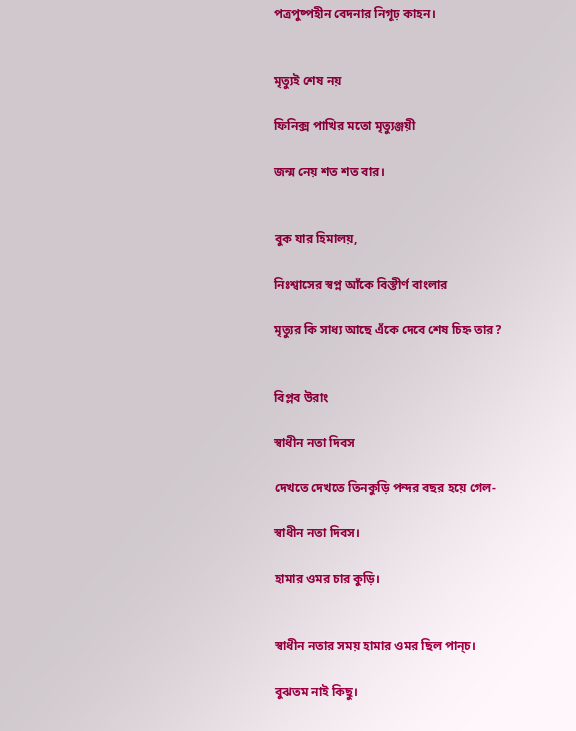পত্রপুষ্পহীন বেদনার নিগূঢ় কাহন।


মৃত্যুই শেষ নয়

ফিনিক্স পাখির মতো মৃত্যুঞ্জয়ী

জন্ম নেয় শত শত বার।


বুক যার হিমালয়,

নিঃশ্বাসের স্বপ্ন আঁকে বিস্তীর্ণ বাংলার

মৃত্যুর কি সাধ্য আছে এঁকে দেবে শেষ চিহ্ন তার‌?


বিপ্লব উরাং

স্বাধীন নতা দিবস

দেখতে দেখতে তিনকুড়ি পন্দর বছর হয়ে গেল-

স্বাধীন নতা দিবস।

হামার ওমর চার কুড়ি।


স্বাধীন নতার সময় হামার ওমর ছিল পান্চ।

বুঝতম নাই কিছু।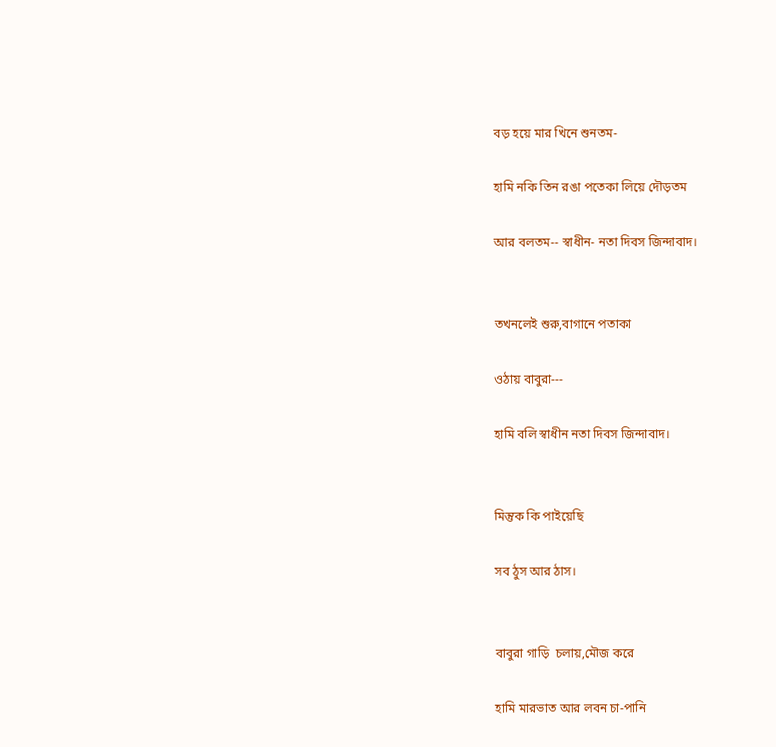বড় হয়ে মার খিনে শুনতম-

হামি নকি তিন রঙা পতেকা লিয়ে দৌড়তম

আর বলতম-- স্বাধীন- নতা দিবস জিন্দাবাদ।


তখনলেই শুরু,বাগানে পতাকা

ওঠায় বাবুরা---

হামি বলি স্বাধীন নতা দিবস জিন্দাবাদ।


মিন্তুক কি পাইয়েছি

সব ঠুস আর ঠাস।


বাবুরা গাড়ি  চলায়,মৌজ করে

হামি মারভাত আর লবন চা-পানি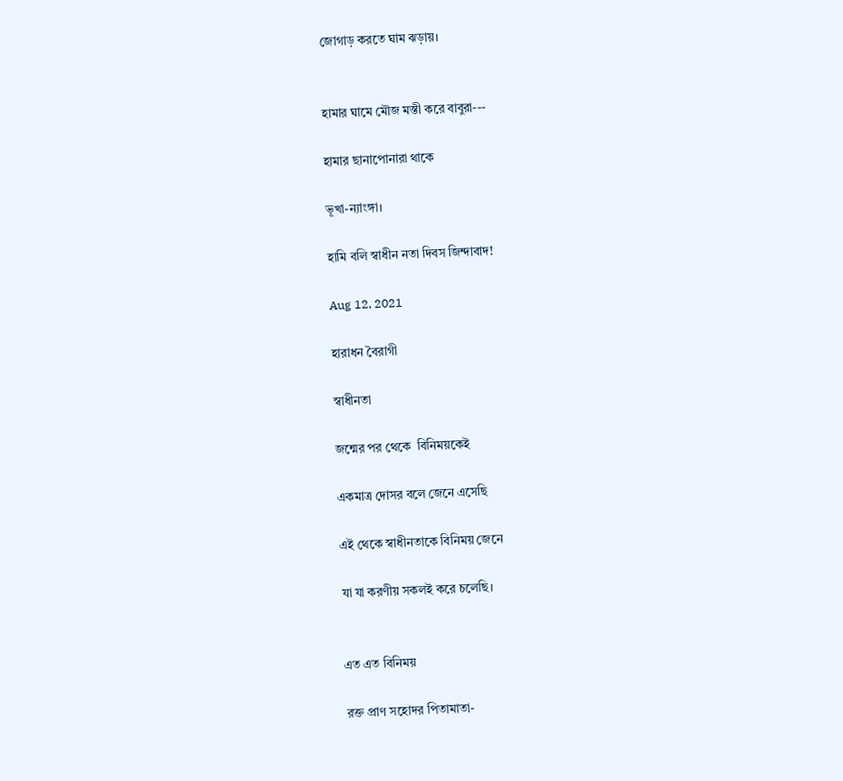জোগাড় করতে ঘাম ঝড়ায়।


হামার ঘামে মৌজ মস্তী করে বাবুরা---

হামার ছানাপোনারা থাকে

ভূখা-ন‍্যাংঙ্গা।

হামি বলি স্বাধীন নতা দিবস জিন্দাবাদ!

Aug 12, 2021

হারাধন বৈরাগী

স্বাধীনতা

জন্মের পর থেকে  বিনিময়কে‌ই

একমাত্র দোসর বলে জেনে এসেছি

এই থেকে স্বাধীনতাকে বিনিময় জেনে

যা যা করণীয় সকল‌ই করে চলেছি।


এত এত বিনিময়

রক্ত প্রাণ সহোদর পিতামাতা-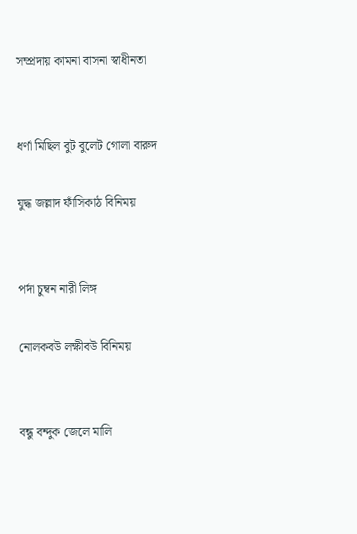সম্প্রদায় কামনা বাসনা স্বাধীনতা


ধর্ণা মিছিল বুট বুলেট গোলা বারুদ

যুদ্ধ জল্লাদ ফাঁসিকাঠ বিনিময়


পর্দা চুম্বন নারী লিঙ্গ

নোলকব‌উ লক্ষীবউ বিনিময়


বন্ধু বন্দুক জেলে মালি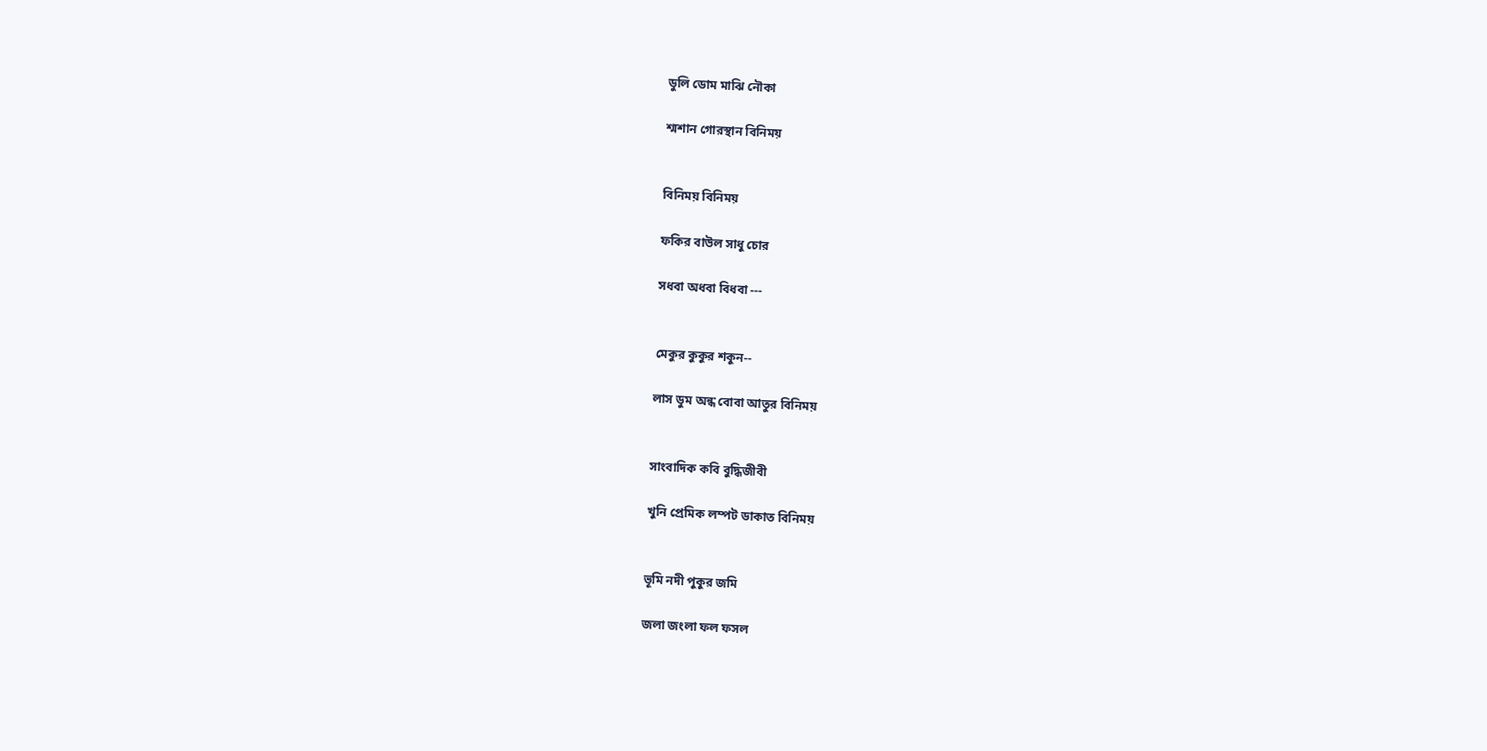ডুলি ডোম মাঝি নৌকা

শ্মশান গোরস্থান বিনিময়


বিনিময় বিনিময়

ফকির বাউল সাধু চোর

সধবা অধবা বিধবা ---


মেকুর কুকুর শকুন--

লাস ডুম অন্ধ বোবা আতুর বিনিময়


সাংবাদিক কবি বুদ্ধিজীবী

খুনি প্রেমিক লম্পট ডাকাত বিনিময়


ভূমি নদী পুকুর জমি

জলা জংলা ফল ফসল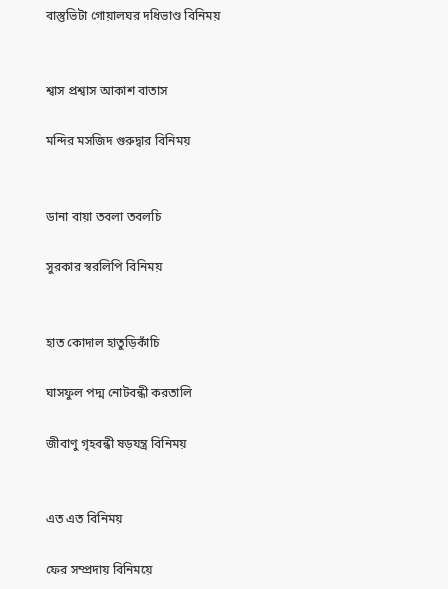বাস্তুভিটা গোয়ালঘর দধিভাণ্ড বিনিময়


শ্বাস প্রশ্বাস আকাশ বাতাস

মন্দির মসজিদ গুরুদ্বার বিনিময়


ডানা বায়া তবলা তবলচি

সুরকার স্বরলিপি বিনিময়


হাত কোদাল হাতুড়িকাঁচি

ঘাসফুল পদ্ম নোটবন্ধী করতালি

জীবাণু গৃহবন্ধী ষড়যন্ত্র বিনিময়


এত এত বিনিময়

ফের সম্প্রদায় বিনিময়ে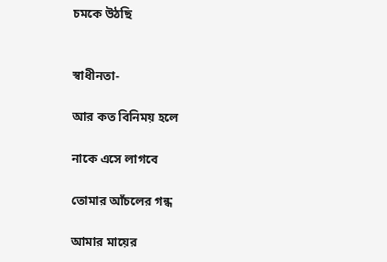চমকে উঠছি


স্বাধীনতা-

আর কত বিনিময় হলে

নাকে এসে লাগবে

তোমার আঁচলের গন্ধ

আমার মায়ের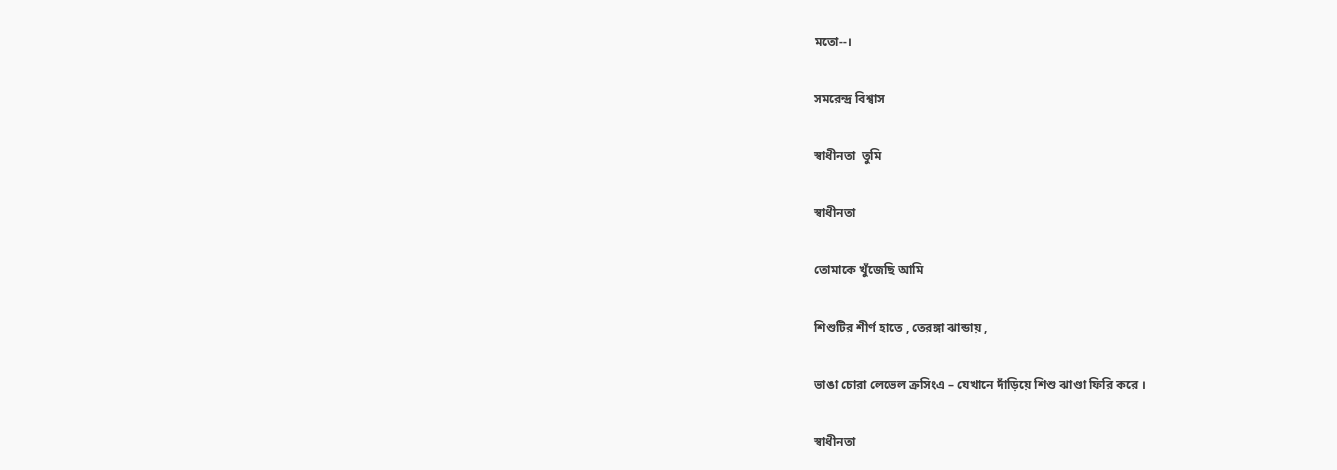মতো--।

সমরেন্দ্র বিশ্বাস

স্বাধীনতা  তুমি

স্বাধীনতা

তোমাকে খুঁজেছি আমি

শিশুটির শীর্ণ হাতে , তেরঙ্গা ঝান্ডায় ,

ভাঙা চোরা লেভেল ক্রসিংএ – যেখানে দাঁড়িয়ে শিশু ঝাণ্ডা ফিরি করে ।

স্বাধীনতা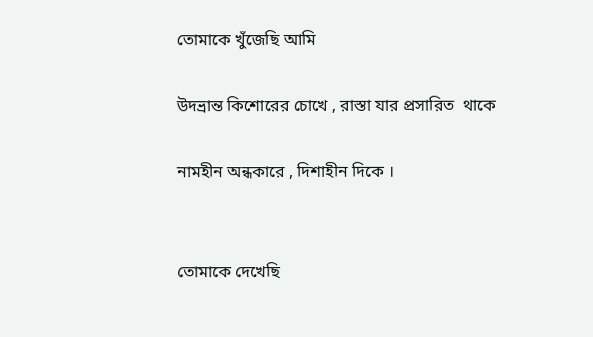তোমাকে খুঁজেছি আমি

উদভ্রান্ত কিশোরের চোখে , রাস্তা যার প্রসারিত  থাকে

নামহীন অন্ধকারে , দিশাহীন দিকে ।


তোমাকে দেখেছি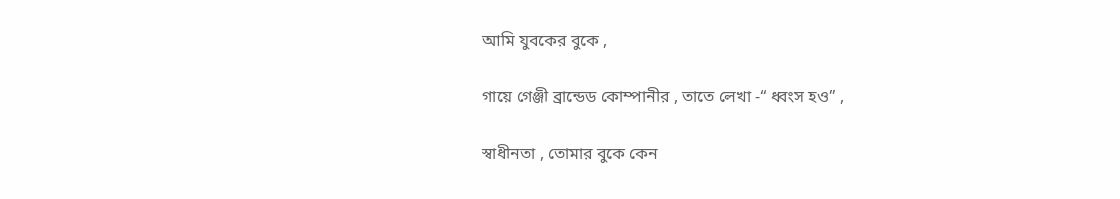আমি যুবকের বুকে ,

গায়ে গেঞ্জী ব্রান্ডেড কোম্পানীর , তাতে লেখা -“ ধ্বংস হও” ,

স্বাধীনতা , তোমার বুকে কেন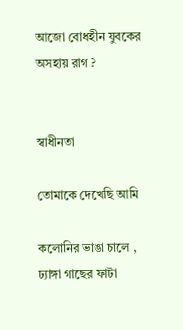আজো বোধহীন যুবকের অসহায় রাগ ?


স্বাধীনতা

তোমাকে দেখেছি আমি

কলোনির ভাঙা চালে , ঢ্যাঙ্গা গাছের ফাটা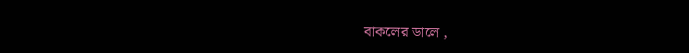বাকলের ডালে ,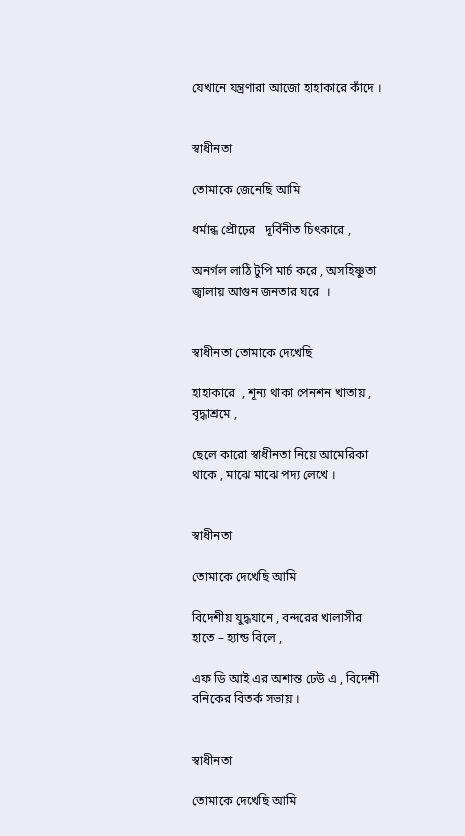যেখানে যন্ত্রণারা আজো হাহাকারে কাঁদে ।


স্বাধীনতা

তোমাকে জেনেছি আমি

ধর্মান্ধ প্রৌঢ়ের   দূর্বিনীত চিৎকারে ,

অনর্গল লাঠি টুপি মার্চ করে , অসহিষ্ণুতা জ্বালায় আগুন জনতার ঘরে  ।


স্বাধীনতা তোমাকে দেখেছি

হাহাকারে  , শূন্য থাকা পেনশন খাতায় , বৃদ্ধাশ্রমে ,

ছেলে কারো স্বাধীনতা নিয়ে আমেরিকা থাকে , মাঝে মাঝে পদ্য লেখে ।


স্বাধীনতা

তোমাকে দেখেছি আমি

বিদেশীয় যুদ্ধযানে , বন্দরের খালাসীর হাতে – হ্যান্ড বিলে ,

এফ ডি আই এর অশান্ত ঢেউ এ , বিদেশী বনিকের বিতর্ক সভায় ।


স্বাধীনতা

তোমাকে দেখেছি আমি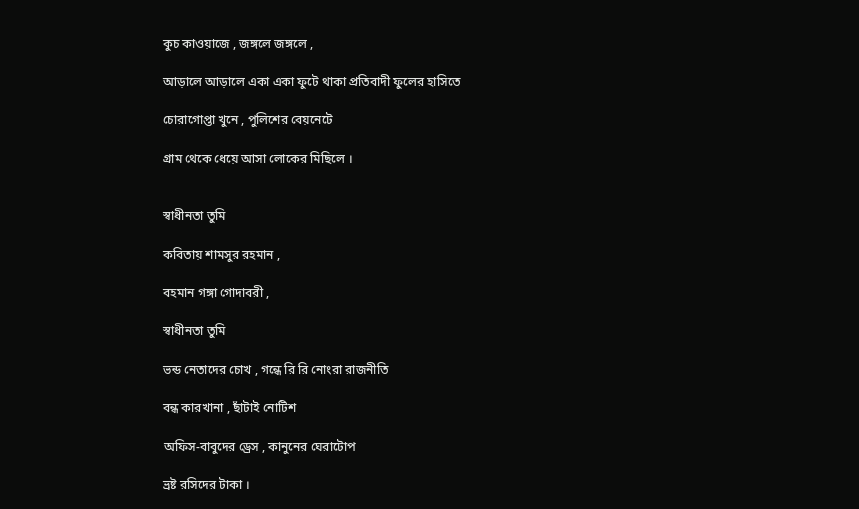কুচ কাওয়াজে , জঙ্গলে জঙ্গলে ,

আড়ালে আড়ালে একা একা ফুটে থাকা প্রতিবাদী ফুলের হাসিতে

চোরাগোপ্তা খুনে , পুলিশের বেয়নেটে

গ্রাম থেকে ধেয়ে আসা লোকের মিছিলে ।


স্বাধীনতা তুমি

কবিতায় শামসুর রহমান ,

বহমান গঙ্গা গোদাবরী ,

স্বাধীনতা তুমি

ভন্ড নেতাদের চোখ , গন্ধে রি রি নোংরা রাজনীতি

বন্ধ কারখানা , ছাঁটাই নোটিশ

অফিস-বাবুদের ড্রেস , কানুনের ঘেরাটোপ

ভ্রষ্ট রসিদের টাকা ।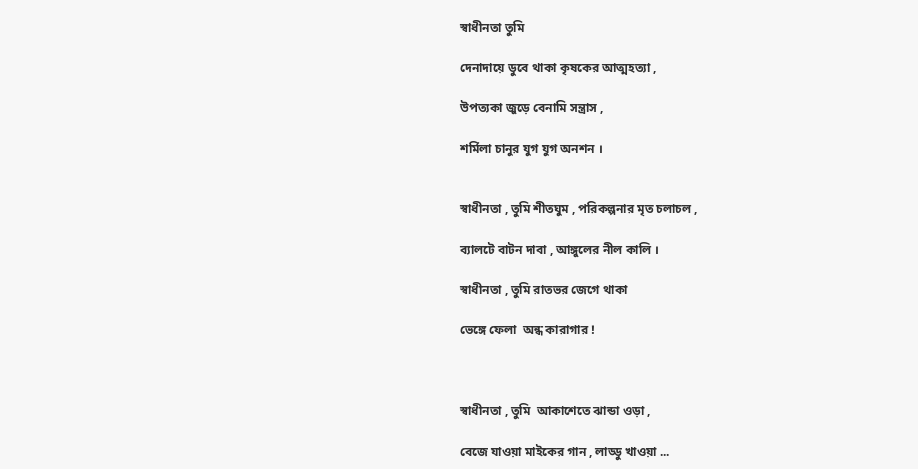স্বাধীনতা তুমি

দেনাদায়ে ডুবে থাকা কৃষকের আত্মহত্যা ,

উপত্যকা জুড়ে বেনামি সন্ত্রাস ,

শর্মিলা চানুর যুগ যুগ অনশন ।


স্বাধীনতা , তুমি শীতঘুম , পরিকল্পনার মৃত চলাচল ,

ব্যালটে বাটন দাবা , আঙ্গুলের নীল কালি ।

স্বাধীনতা , তুমি রাতভর জেগে থাকা

ভেঙ্গে ফেলা  অন্ধ কারাগার !



স্বাধীনতা , তুমি  আকাশেতে ঝান্ডা ওড়া ,

বেজে যাওয়া মাইকের গান , লাড্ডু খাওয়া ...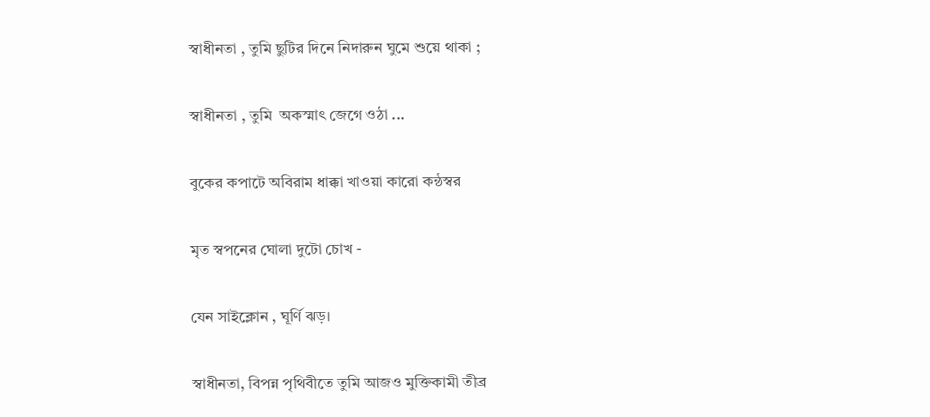স্বাধীনতা , তুমি ছুটির দিনে নিদারুন ঘুমে শুয়ে থাকা ;

স্বাধীনতা , তুমি  অকস্মাৎ জেগে ওঠা ...

বুকের কপাটে অবিরাম ধাক্কা খাওয়া কারো কন্ঠস্বর

মৃত স্বপনের ঘোলা দুটো চোখ -

যেন সাইক্লোন , ঘূর্ণি ঝড়।

স্বাধীনতা, বিপন্ন পৃথিবীতে তুমি আজও মুক্তিকামী তীব্র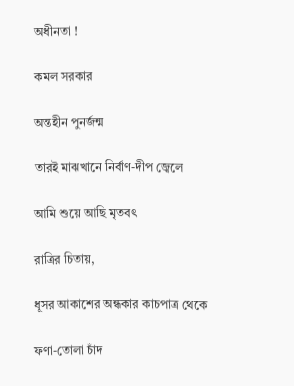অধীনতা !

কমল সরকার

অন্তহীন পুনর্জন্ম

তারই মাঝখানে নির্বাণ-দীপ জ্বেলে

আমি শুয়ে আছি মৃতবৎ

রাত্রির চিতায়,

ধূসর আকাশের অন্ধকার কাচপাত্র থেকে

ফণা-তোলা চাঁদ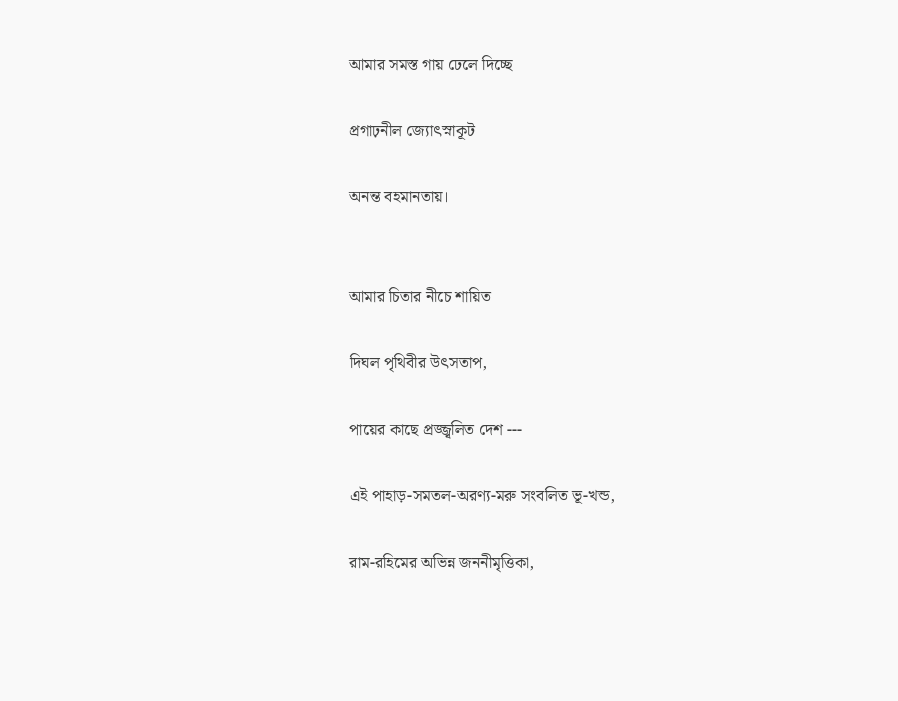আমার সমস্ত গায় ঢেলে দিচ্ছে

প্রগাঢ়নীল জ্যোৎস্নাকূট

অনন্ত বহমানতায়।


আমার চিতার নীচে শায়িত

দিঘল পৃথিবীর উৎসতাপ,

পায়ের কাছে প্রজ্জ্বলিত দেশ ---

এই পাহাড়-সমতল-অরণ্য-মরু সংবলিত ভূ-খন্ড,

রাম-রহিমের অভিন্ন জননীমৃত্তিকা,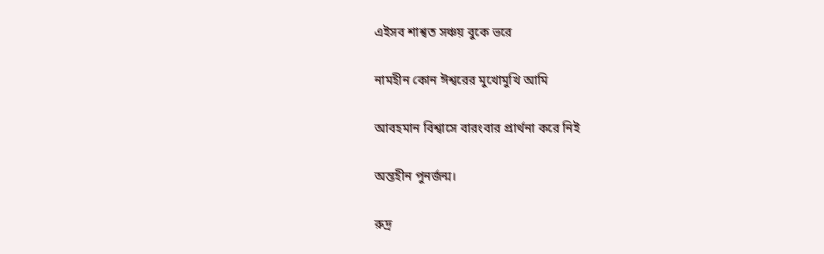এইসব শাশ্বত সঞ্চয় বুকে ভরে

নামহীন কোন ঈশ্বরের মুখোমুখি আমি

আবহমান বিশ্বাসে বারংবার প্রার্থনা করে নিই

অন্তহীন পুনর্জন্ম।

রুদ্র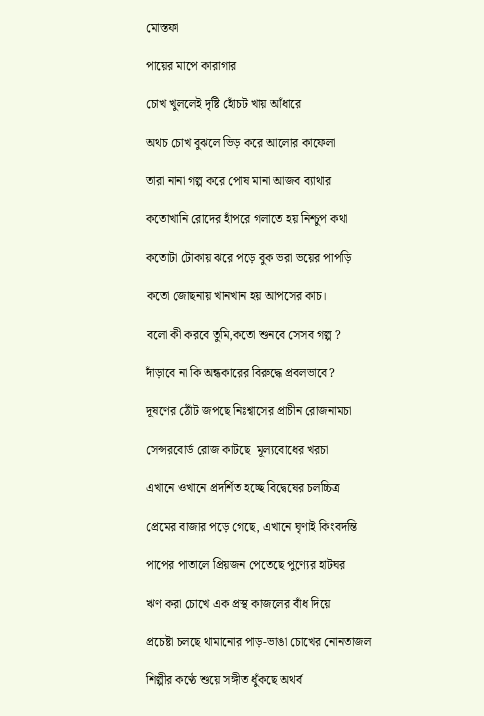মোস্তফা

পায়ের মাপে কারাগার

চোখ খুললেই দৃষ্টি হোঁচট খায় আঁধারে

অথচ চোখ বুঝলে ভিড় করে আলোর কাফেলা

তারা নানা গল্প করে পোষ মানা আজব ব্যাথার

কতোখানি রোদের হাঁপরে গলাতে হয় নিশ্চুপ কথা

কতোটা টোকায় ঝরে পড়ে বুক ভরা ভয়ের পাপড়ি

কতো জোছনায় খানখান হয় আপসের কাচ।

বলো কী করবে তুমি,কতো শুনবে সেসব গল্প ?

দাঁড়াবে না কি অন্ধকারের বিরুদ্ধে প্রবলভাবে?

দূষণের ঠোঁট জপছে নিঃশ্বাসের প্রাচীন রোজনামচা

সেন্সরবোর্ড রোজ কাটছে  মূল্যবোধের খরচা

এখানে ওখানে প্রদর্শিত হচ্ছে বিদ্বেষের চলচ্চিত্র

প্রেমের বাজার পড়ে গেছে, এখানে ঘৃণাই কিংবদন্তি

পাপের পাতালে প্রিয়জন পেতেছে পুণ্যের হাটঘর

ঋণ করা চোখে এক প্রস্থ কাজলের বাঁধ দিয়ে

প্রচেষ্টা চলছে থামানোর পাড়-ভাঙা চোখের নোনতাজল

শিল্পীর কণ্ঠে শুয়ে সঙ্গীত ধুঁকছে অথর্ব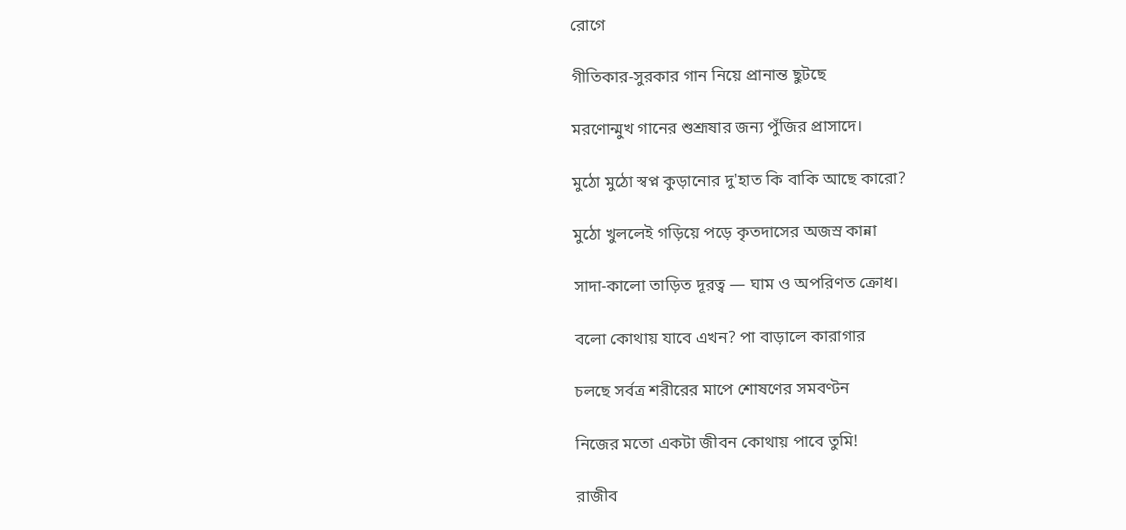রোগে

গীতিকার-সুরকার গান নিয়ে প্রানান্ত ছুটছে

মরণোন্মুখ গানের শুশ্রূষার জন্য পুঁজির প্রাসাদে।

মুঠো মুঠো স্বপ্ন কুড়ানোর দু'হাত কি বাকি আছে কারো?

মুঠো খুললেই গড়িয়ে পড়ে কৃতদাসের অজস্র কান্না

সাদা-কালো তাড়িত দূরত্ব — ঘাম ও অপরিণত ক্রোধ।

বলো কোথায় যাবে এখন? পা বাড়ালে কারাগার

চলছে সর্বত্র শরীরের মাপে শোষণের সমবণ্টন

নিজের মতো একটা জীবন কোথায় পাবে তুমি!

রাজীব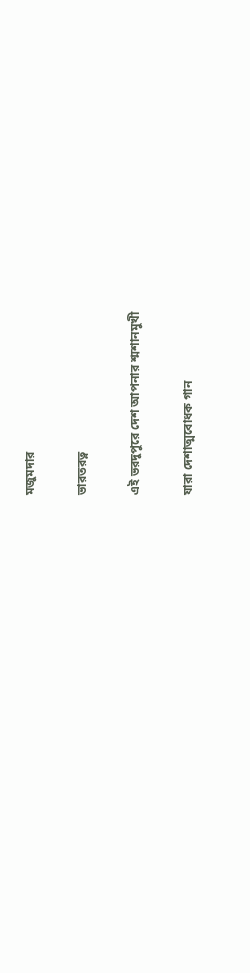মজুমদার

ভারতরত্ন

এই ভরদুপুরে দেশ আপনার শ্মশানমুখী

যারা দেশাত্মবোধক গান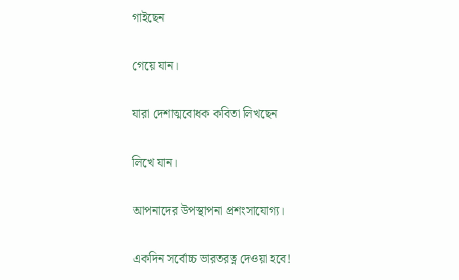গাইছেন

গেয়ে যান।

যারা দেশাত্মবোধক কবিতা লিখছেন

লিখে যান।

আপনাদের উপস্থাপনা প্রশংসাযোগ্য।

একদিন সর্বোচ্চ ভারতরত্ন দেওয়া হবে!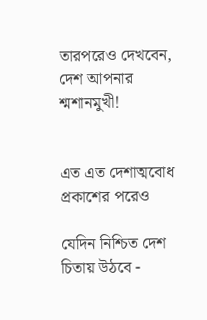তারপরেও দেখবেন, দেশ আপনার শ্মশানমুখী!


এত এত দেশাত্মবোধ প্রকাশের পরেও

যেদিন নিশ্চিত দেশ চিতায় উঠবে -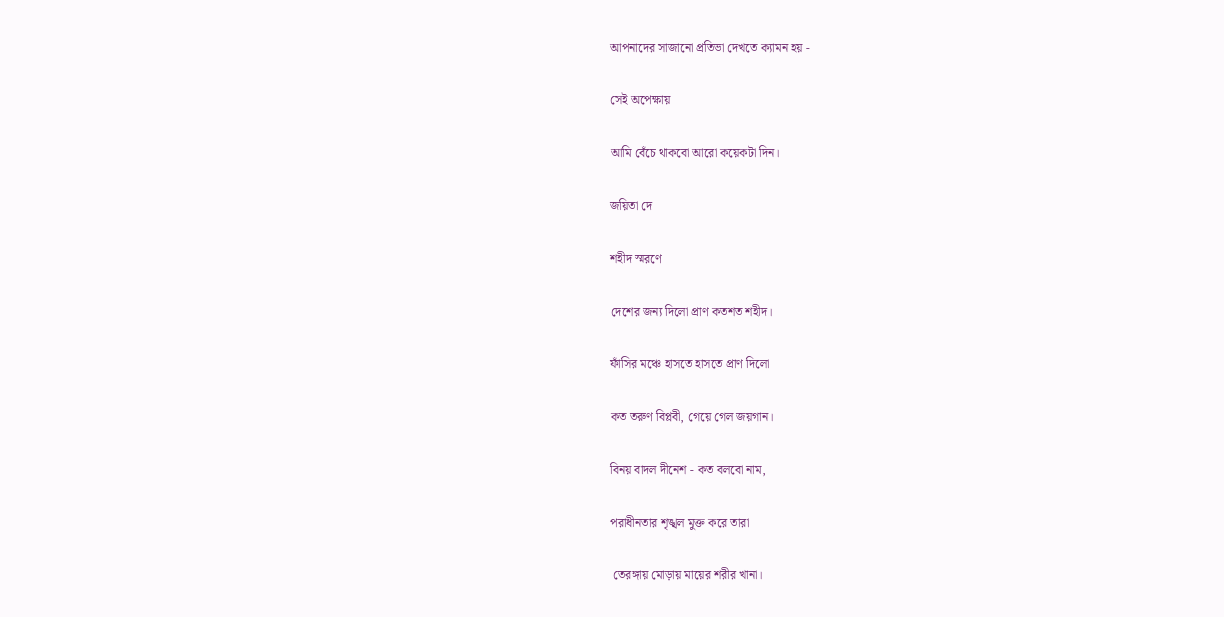আপনাদের সাজানো প্রতিভা দেখতে ক্যামন হয় -

সেই অপেক্ষায়

আমি বেঁচে থাকবো আরো কয়েকটা দিন।

জয়িতা দে

শহীদ স্মরণে

দেশের জন্য দিলো প্রাণ কতশত শহীদ।

ফাঁসির মঞ্চে হাসতে হাসতে প্রাণ দিলো

কত তরুণ বিপ্লবী, গেয়ে গেল জয়গান।

বিনয় বাদল দীনেশ - কত বলবো নাম,

পরাধীনতার শৃঙ্খল মুক্ত করে তারা

 তেরঙ্গায় মোড়ায় মায়ের শরীর খানা।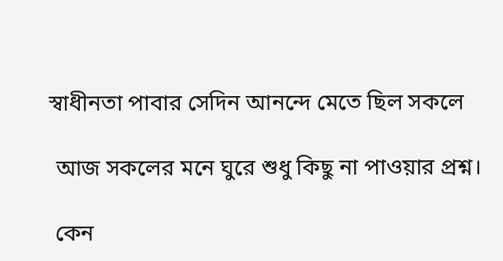স্বাধীনতা পাবার সেদিন আনন্দে মেতে ছিল সকলে

 আজ সকলের মনে ঘুরে শুধু কিছু না পাওয়ার প্রশ্ন।

 কেন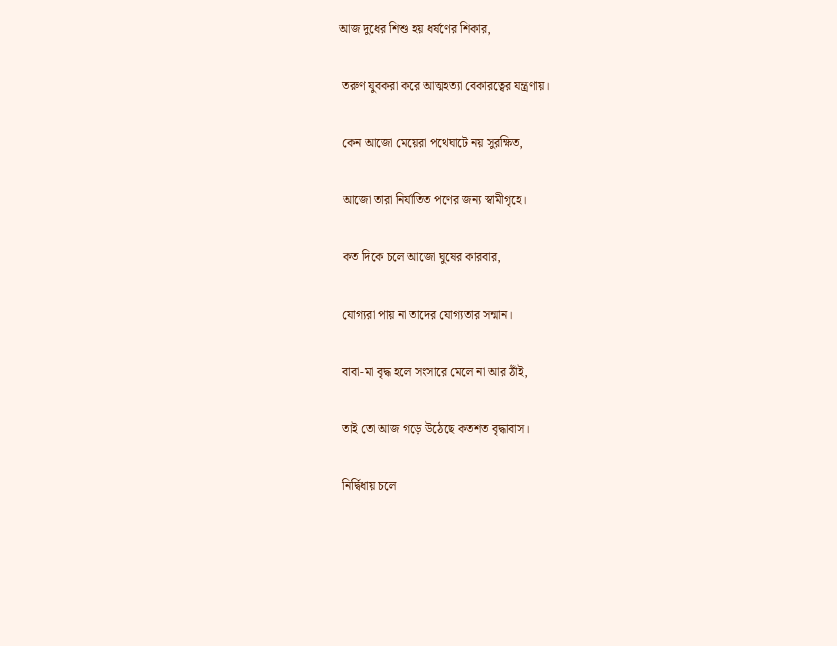আজ দুধের শিশু হয় ধর্ষণের শিকার,

 তরুণ যুবকরা করে আত্মহত্যা বেকারত্বের যন্ত্রণায়।

 কেন আজো মেয়েরা পথেঘাটে নয় সুরক্ষিত,

 আজো তারা নির্যাতিত পণের জন্য স্বামীগৃহে।

 কত দিকে চলে আজো ঘুষের কারবার,

 যোগ্যরা পায় না তাদের যোগ্যতার সন্মান।

 বাবা-মা বৃদ্ধ হলে সংসারে মেলে না আর ঠাঁই,

 তাই তো আজ গড়ে উঠেছে কতশত বৃদ্ধাবাস।

 নির্দ্বিধায় চলে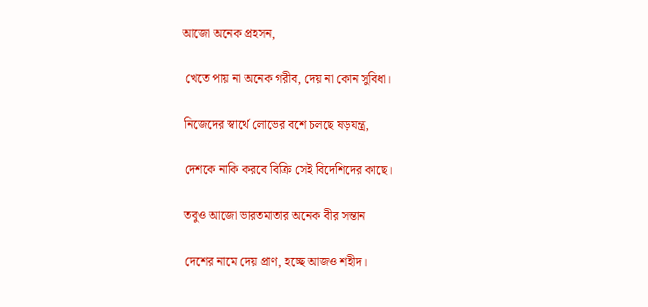আজো অনেক প্রহসন,

 খেতে পায় না অনেক গরীব, দেয় না কোন সুবিধা।

 নিজেদের স্বার্থে লোভের বশে চলছে ষড়যন্ত্র,

 দেশকে নাকি করবে বিক্রি সেই বিদেশিদের কাছে।

 তবুও আজো ভারতমাতার অনেক বীর সন্তান

 দেশের নামে দেয় প্রাণ, হচ্ছে আজ‌ও শহীদ।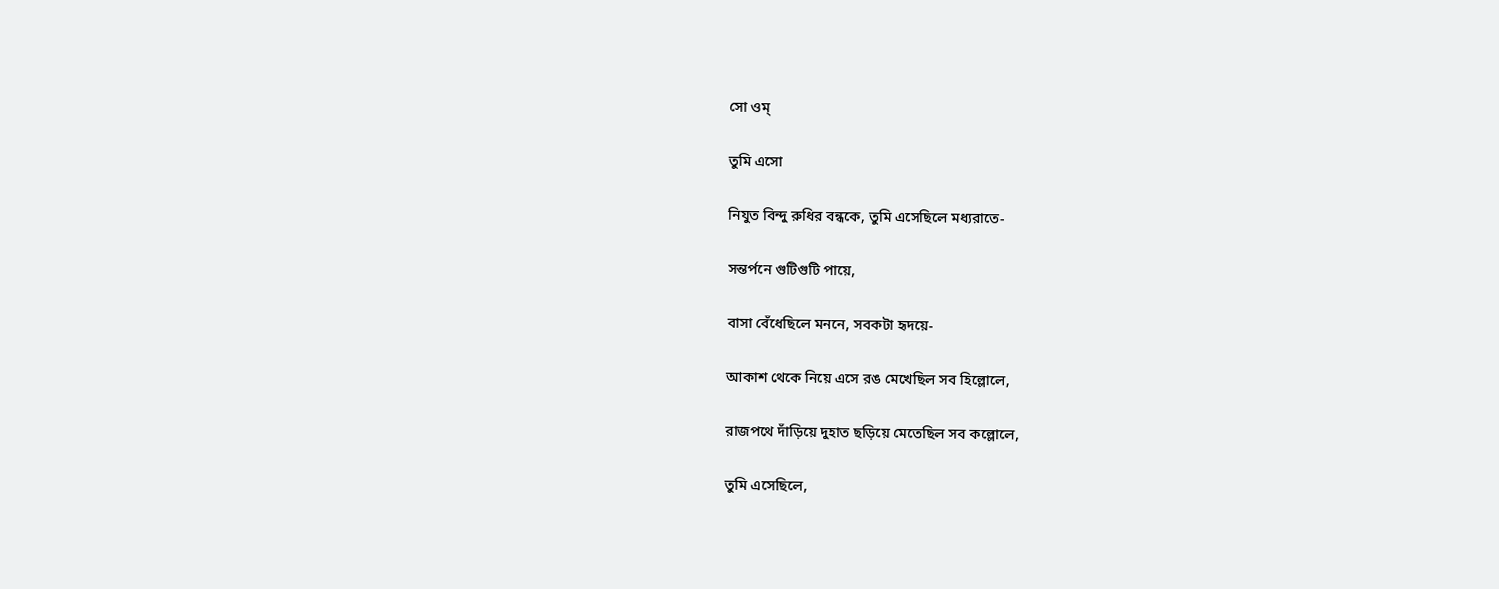সো ওম্

তুমি এসো

নিযুত বিন্দু রুধির বন্ধকে, তুমি এসেছিলে মধ্যরাতে-

সন্তর্পনে গুটিগুটি পায়ে,

বাসা বেঁধেছিলে মননে, সবকটা হৃদয়ে-

আকাশ থেকে নিয়ে এসে রঙ মেখেছিল সব হিল্লোলে,

রাজপথে দাঁড়িয়ে দুহাত ছড়িয়ে মেতেছিল সব কল্লোলে,

তুমি এসেছিলে,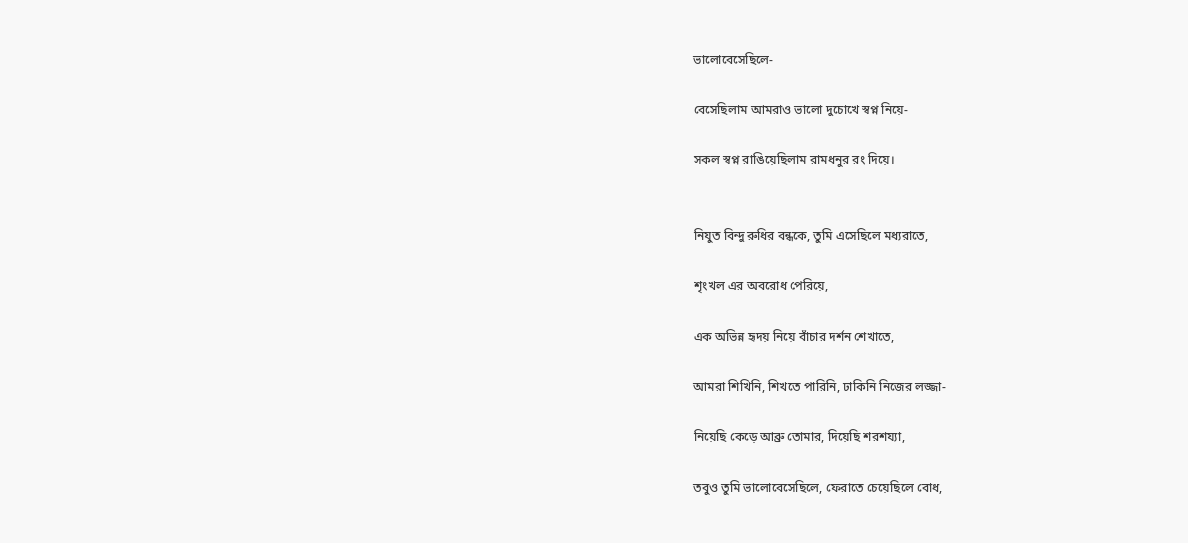ভালোবেসেছিলে-

বেসেছিলাম আমরাও ভালো দুচোখে স্বপ্ন নিয়ে-

সকল স্বপ্ন রাঙিয়েছিলাম রামধনুর রং দিয়ে।


নিযুত বিন্দু রুধির বন্ধকে, তুমি এসেছিলে মধ্যরাতে,

শৃংখল এর অবরোধ পেরিয়ে,

এক অভিন্ন হৃদয় নিয়ে বাঁচার দর্শন শেখাতে,

আমরা শিখিনি, শিখতে পারিনি, ঢাকিনি নিজের লজ্জা-

নিয়েছি কেড়ে আব্রু তোমার, দিয়েছি শরশয্যা,

তবুও তুমি ভালোবেসেছিলে, ফেরাতে চেয়েছিলে বোধ,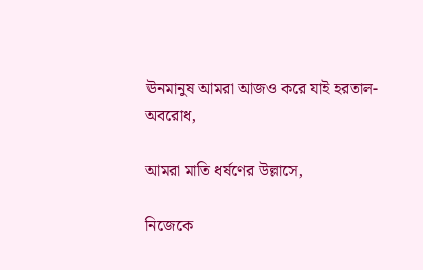ঊনমানুষ আমরা আজও করে যাই হরতাল-অবরোধ,

আমরা মাতি ধর্ষণের উল্লাসে,

নিজেকে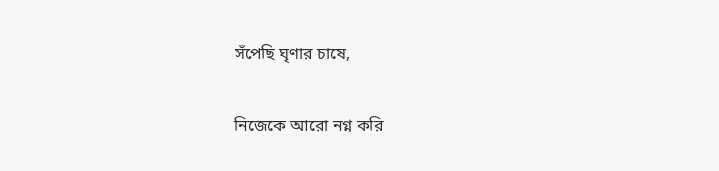সঁপেছি ঘৃণার চাষে,

নিজেকে আরো নগ্ন করি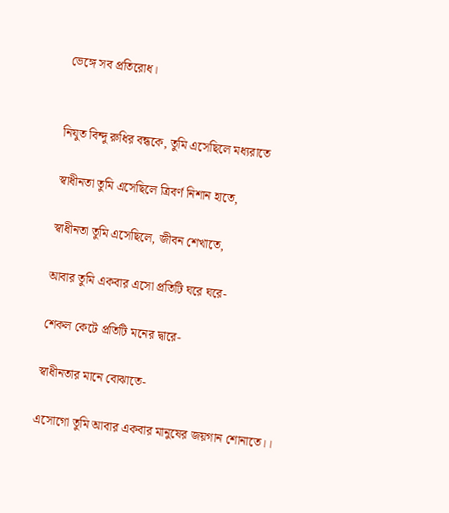ভেঙ্গে সব প্রতিরোধ।


নিযুত বিন্দু রুধির বন্ধকে, তুমি এসেছিলে মধ্যরাতে

স্বাধীনতা তুমি এসেছিলে ত্রিবর্ণ নিশান হাতে,

স্বাধীনতা তুমি এসেছিলে, জীবন শেখাতে,

আবার তুমি একবার এসো প্রতিটি ঘরে ঘরে-

শেকল কেটে প্রতিটি মনের দ্বারে-

স্বাধীনতার মানে বোঝাতে-

এসোগো তুমি আবার একবার মানুষের জয়গান শোনাতে।।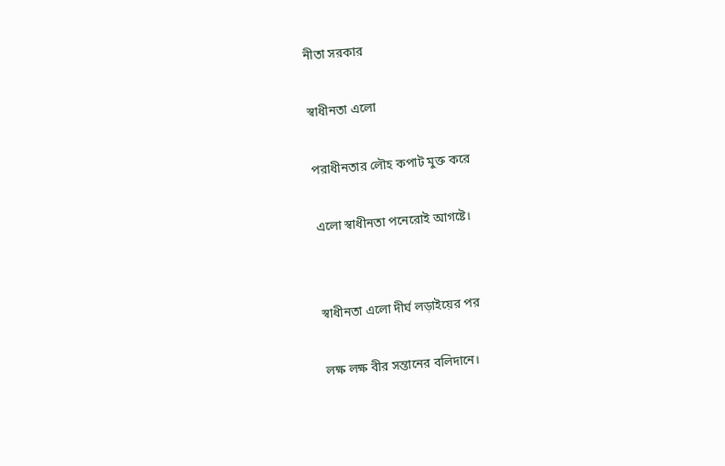নীতা সরকার

স্বাধীনতা এলো

পরাধীনতার লৌহ কপাট মুক্ত করে

এলো স্বাধীনতা পনেরোই আগষ্টে।


স্বাধীনতা এলো দীর্ঘ লড়াইয়ের পর

লক্ষ লক্ষ বীর সন্তানের বলিদানে।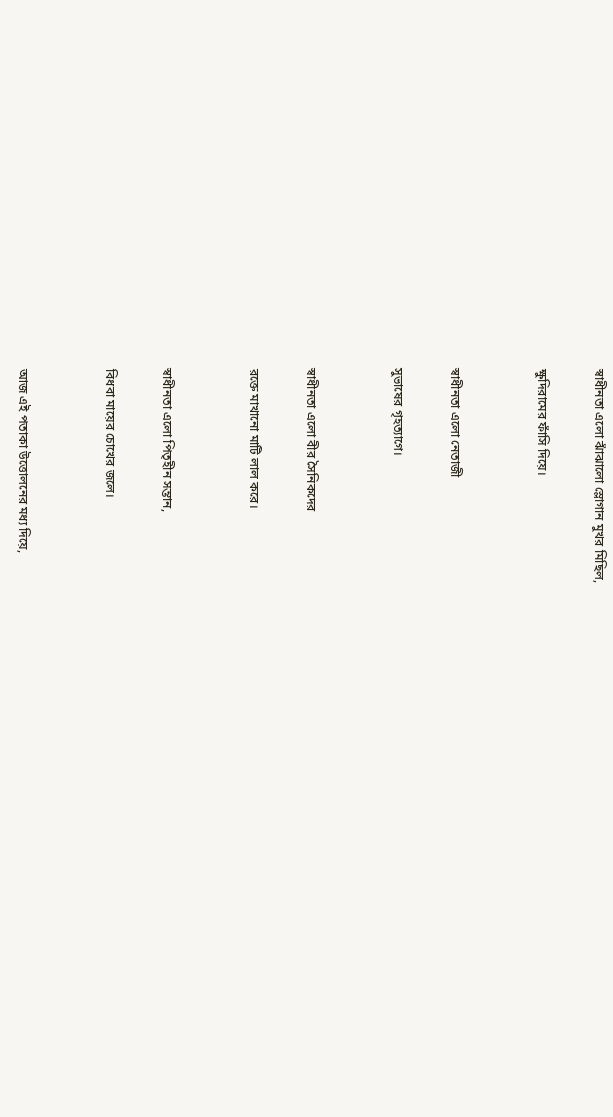স্বাধীনতা এলো ঝাঁঝালো স্লোগান মুখর মিছিল,

ক্ষুদিরামের ফাঁসি দিয়ে।


স্বাধীনতা এলো নেতাজী

সুভাষের গৃহত্যাগে।


স্বাধীনতা এলো বীর সৈনিকদের

রক্তে মাখানো মাটি লাল করে।


স্বাধীনতা এলো পিতৃহীন সন্তান,

বিধবা মায়ের চোখের জলে।


আজ এই পতাকা উত্তোলনের মধ্য দিয়ে,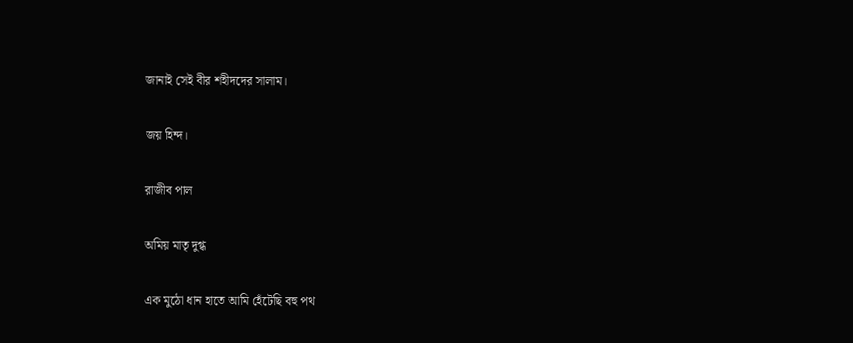জানাই সেই বীর শহীদদের সালাম।

জয় হিন্দ।

রাজীব পাল

অমিয় মাতৃ দুগ্ধ

এক মুঠো ধান হাতে আমি হেঁটেছি বহু পথ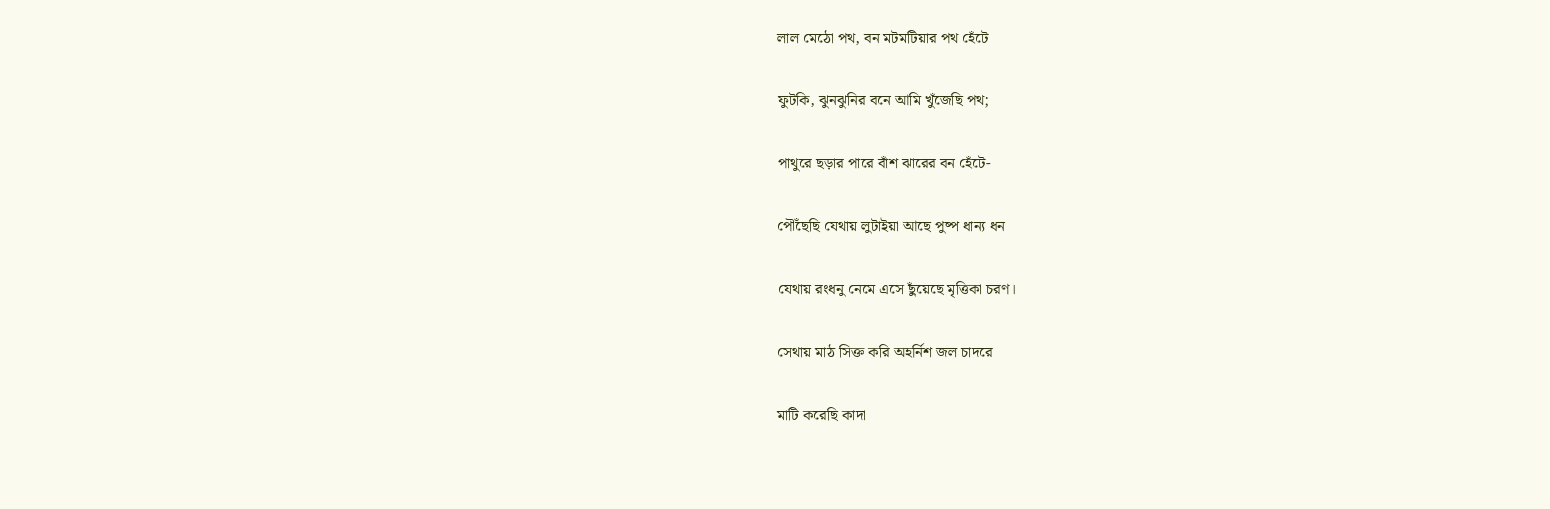লাল মেঠো পথ, বন মটমটিয়ার পথ হেঁটে

ফুটকি, ঝুনঝুনির বনে আমি খুঁজেছি পথ;

পাথুরে ছড়ার পারে বাঁশ ঝারের বন হেঁটে-

পৌঁছেছি যেথায় লুটাইয়া আছে পুষ্প ধান্য ধন

যেথায় রংধনু নেমে এসে ছুঁয়েছে মৃত্তিকা চরণ।

সেথায় মাঠ সিক্ত করি অহর্নিশ জল চাদরে

মাটি করেছি কাদা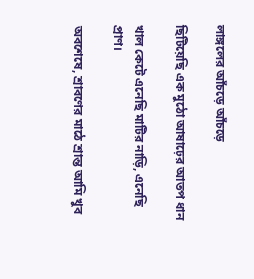লাঙ্গলের আঁচড়ে আঁচড়ে

ছিটিয়েছি এক মুঠো আষাঢ়ের আতপ ধান

খাল কেটে এনেছি মাটির নাড়ি, এনেছি প্রাণ।

অবশেষে, শ্রাবণের মাঠে শ্রান্ত আমি খুব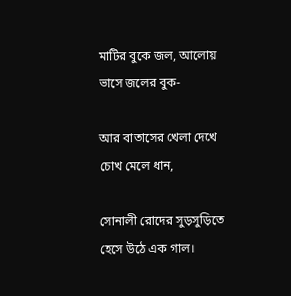মাটির বুকে জল, আলোয় ভাসে জলের বুক-

আর বাতাসের খেলা দেখে চোখ মেলে ধান,

সোনালী রোদের সুড়সুড়িতে হেসে উঠে এক গাল।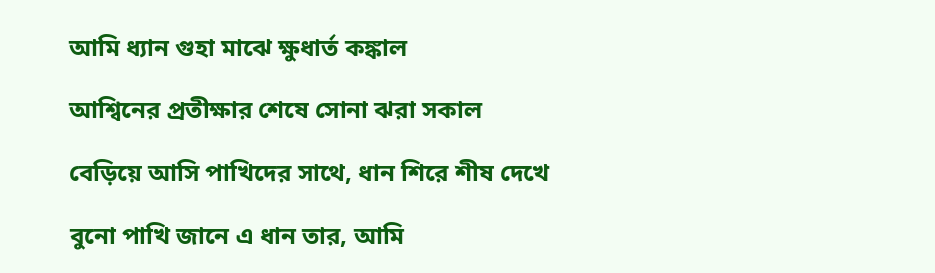আমি ধ্যান গুহা মাঝে ক্ষুধার্ত কঙ্কাল

আশ্বিনের প্রতীক্ষার শেষে সোনা ঝরা সকাল

বেড়িয়ে আসি পাখিদের সাথে, ধান শিরে শীষ দেখে

বুনো পাখি জানে এ ধান তার, আমি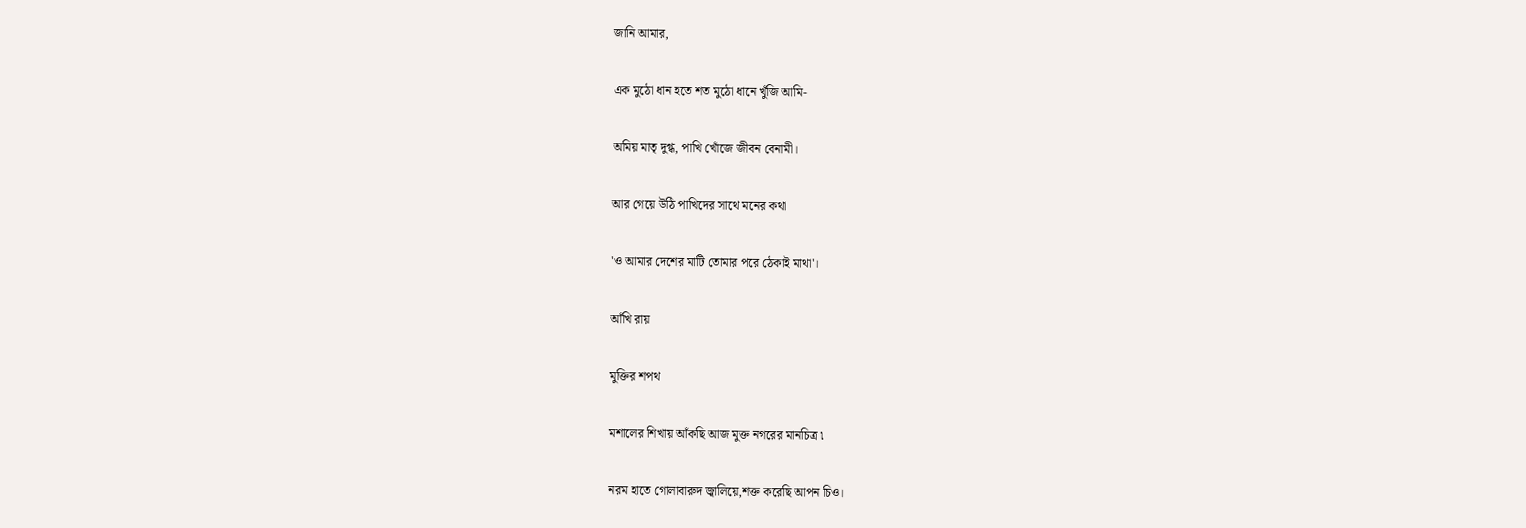জানি আমার,

এক মুঠো ধান হতে শত মুঠো ধানে খুঁজি আমি-

অমিয় মাতৃ দুগ্ধ, পাখি খোঁজে জীবন বেনামী।

আর গেয়ে উঠি পাখিদের সাথে মনের কথা

'ও আমার দেশের মাটি তোমার পরে ঠেকাই মাথা'।

আঁখি রায়

মুক্তির শপথ

মশালের শিখায় আঁকছি আজ মুক্ত নগরের মানচিত্র ৷

নরম হাতে গোলাবারুদ জ্বালিয়ে,শক্ত করেছি আপন চিও।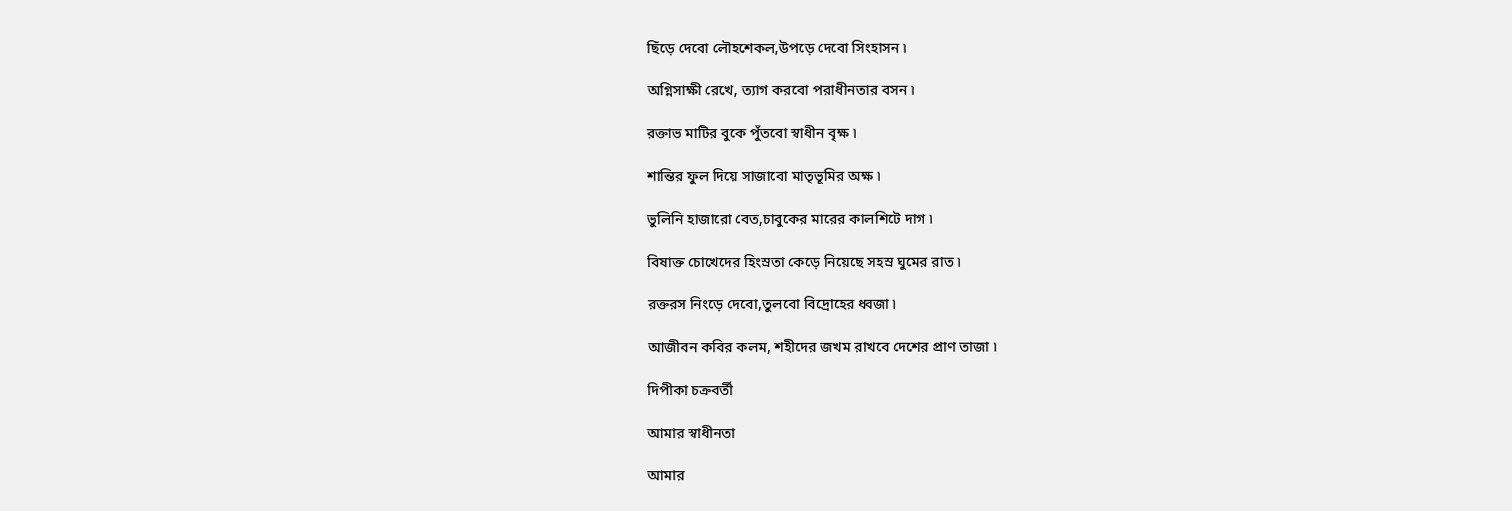ছিঁড়ে দেবো লৌহশেকল,উপড়ে দেবো সিংহাসন ৷

অগ্নিসাক্ষী রেখে, ত্যাগ করবো পরাধীনতার বসন ৷

রক্তাভ মাটির বুকে পুঁতবো স্বাধীন বৃক্ষ ৷

শান্তির ফুল দিয়ে সাজাবো মাতৃভূমির অক্ষ ৷

ভুলিনি হাজারো বেত,চাবুকের মারের কালশিটে দাগ ৷

বিষাক্ত চোখেদের হিংস্রতা কেড়ে নিয়েছে সহস্র ঘুমের রাত ৷

রক্তরস নিংড়ে দেবো,তুলবো বিদ্রোহের ধ্বজা ৷

আজীবন কবির কলম, শহীদের জখম রাখবে দেশের প্রাণ তাজা ৷

দিপীকা চক্রবর্তী

আমার স্বাধীনতা

আমার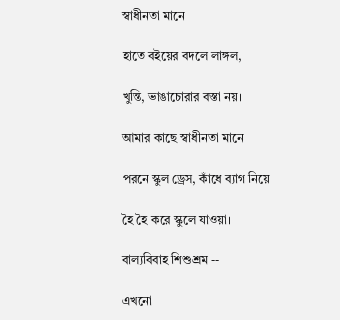স্বাধীনতা মানে

হাতে বইয়ের বদলে লাঙ্গল,

খুন্তি, ভাঙাচোরার বস্তা নয়।

আমার কাছে স্বাধীনতা মানে

পরনে স্কুল ড্রেস, কাঁধে ব্যাগ নিয়ে

হৈ হৈ করে স্কুলে যাওয়া।

বাল্যবিবাহ শিশুশ্রম --

এখনো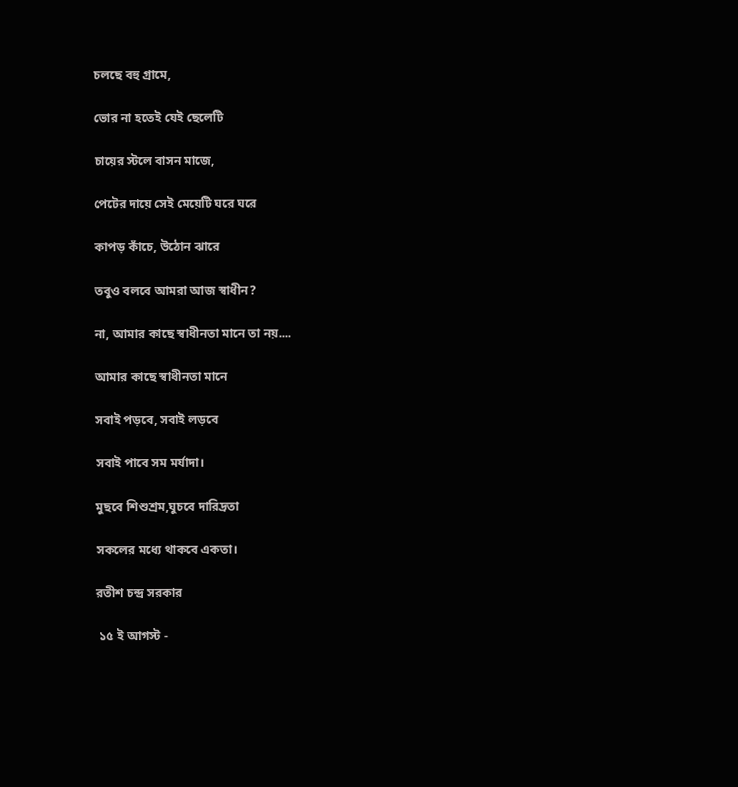চলছে বহু গ্রামে,

ভোর না হতেই যেই ছেলেটি

চায়ের স্টলে বাসন মাজে,

পেটের দায়ে সেই মেয়েটি ঘরে ঘরে

কাপড় কাঁচে, উঠোন ঝারে

তবুও বলবে আমরা আজ স্বাধীন?

না, আমার কাছে স্বাধীনতা মানে তা নয়....

আমার কাছে স্বাধীনতা মানে

সবাই পড়বে, সবাই লড়বে

সবাই পাবে সম মর্যাদা।

মুছবে শিশুশ্রম,ঘুচবে দারিদ্রতা

সকলের মধ্যে থাকবে একতা।

রতীশ চন্দ্র সরকার

 ১৫ ই আগস্ট -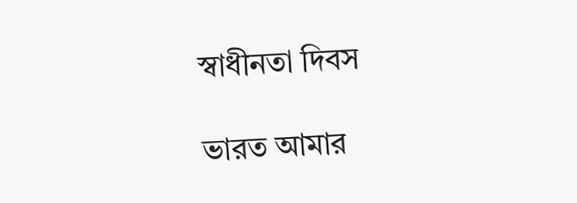স্বাধীনতা দিবস

ভারত আমার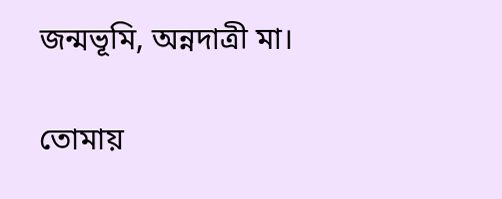জন্মভূমি, অন্নদাত্রী মা।

তোমায়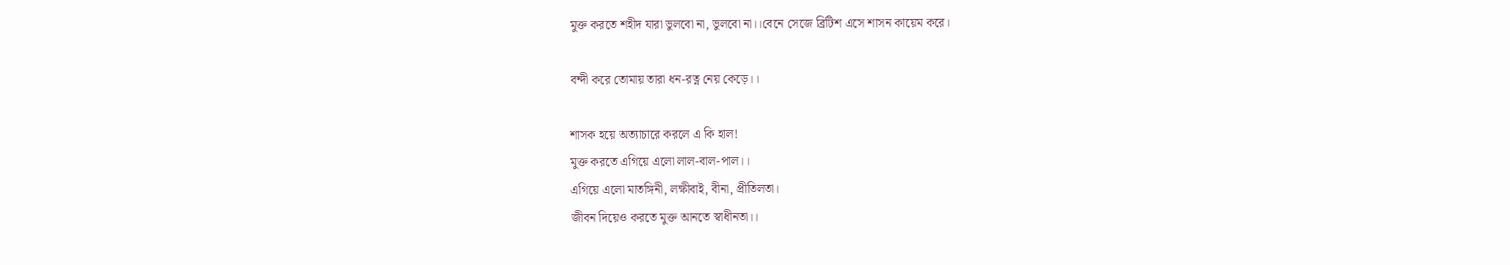মুক্ত করতে শহীদ যারা ভুলবো না, ভুলবো না।।বেনে সেজে ব্রিটিশ এসে শাসন কায়েম করে।

বন্দী করে তোমায় তারা ধন-রত্ন নেয় কেড়ে।।

শাসক হয়ে অত্যাচারে করলে এ কি হাল!
মুক্ত করতে এগিয়ে এলো লাল-বাল-পাল।।
এগিয়ে এলো মাতঙ্গিনী, লক্ষীবাই, বীনা, প্রীতিলতা।
জীবন দিয়েও করতে মুক্ত আনতে স্বাধীনতা।।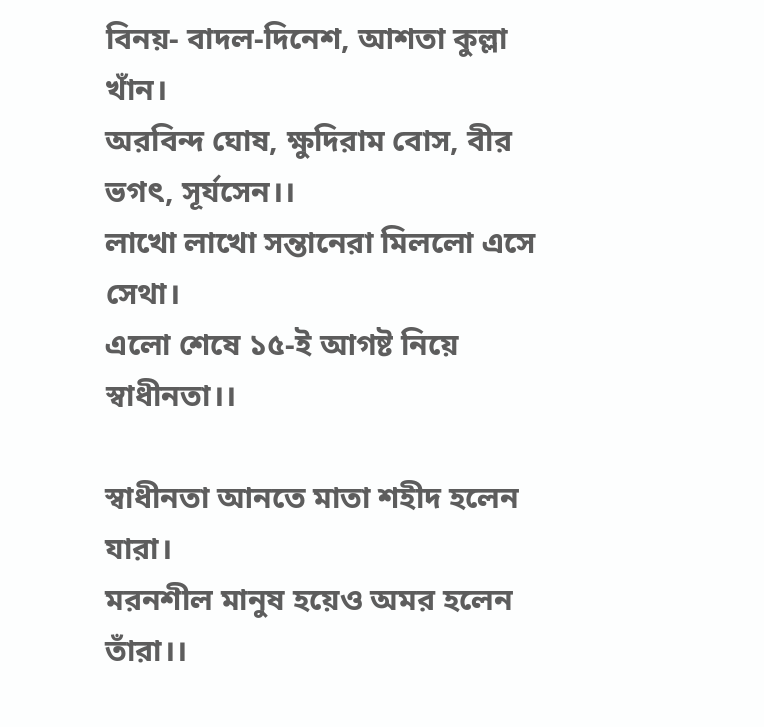বিনয়- বাদল-দিনেশ, আশতা কুল্লা খাঁন।
অরবিন্দ ঘোষ, ক্ষুদিরাম বোস, বীর ভগৎ, সূর্যসেন।।
লাখো লাখো সন্তানেরা মিললো এসে সেথা।
এলো শেষে ১৫-ই আগষ্ট নিয়ে স্বাধীনতা।।

স্বাধীনতা আনতে মাতা শহীদ হলেন যারা।
মরনশীল মানুষ হয়েও অমর হলেন তাঁরা।।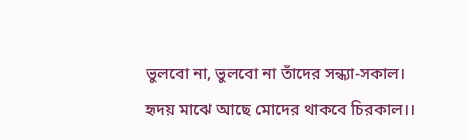ভুলবো না, ভুলবো না তাঁদের সন্ধ্যা-সকাল।
হৃদয় মাঝে আছে মোদের থাকবে চিরকাল।।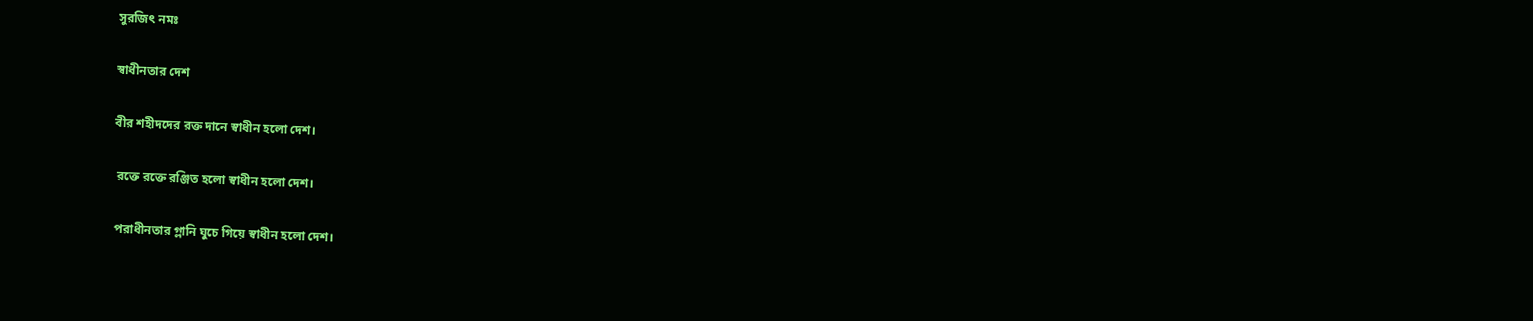সুরজিৎ নমঃ

স্বাধীনতার দেশ

বীর শহীদদের রক্ত দানে স্বাধীন হলো দেশ।

 রক্তে রক্তে রঞ্জিত হলো স্বাধীন হলো দেশ।

 পরাধীনতার গ্লানি ঘুচে গিয়ে স্বাধীন হলো দেশ।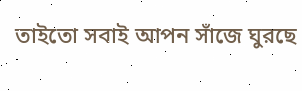তাইতো সবাই আপন সাঁজে ঘুরছে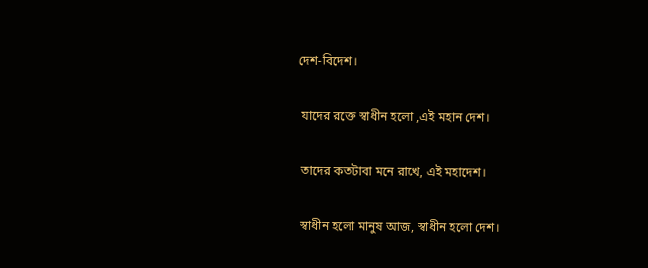দেশ-বিদেশ।

 যাদের রক্তে স্বাধীন হলো ,এই মহান দেশ।

 তাদের কতটাবা মনে রাখে, এই মহাদেশ।

 স্বাধীন হলো মানুষ আজ, স্বাধীন হলো দেশ।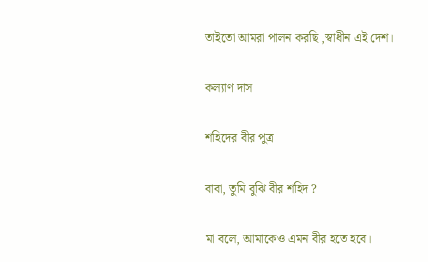তাইতো আমরা পালন করছি ,স্বাধীন এই দেশ।

কল্যাণ দাস

শহিদের বীর পুত্র

বাবা, তুমি বুঝি বীর শহিদ ?

মা বলে, আমাকেও এমন বীর হতে হবে।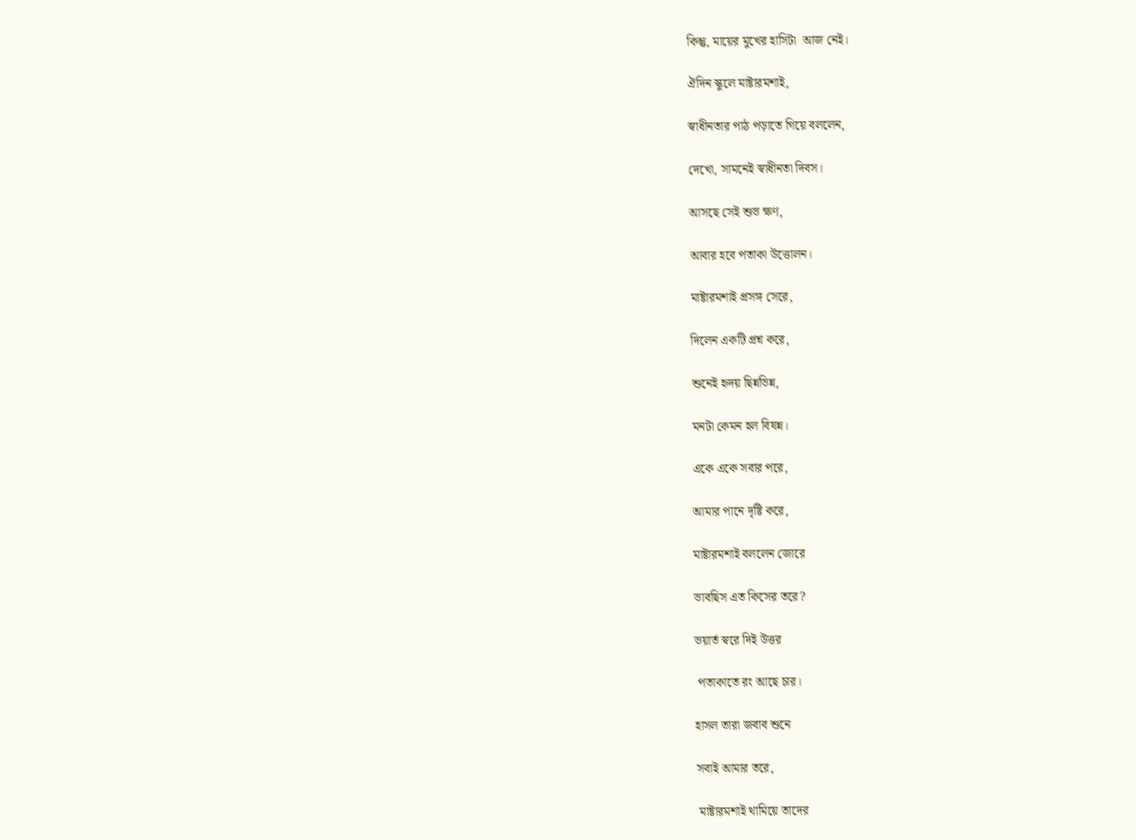কিন্তু, মায়ের মুখের হাসিটা  আজ নেই।

ঐদিন স্কুলে মাষ্টারমশাই,

স্বাধীনতার পাঠ পড়াতে গিয়ে বললেন,

দেখো, সামনেই স্বাধীনতা দিবস।

আসছে সেই শুভ ক্ষণ,

আবার হবে পতাকা উত্তোলন।

মাষ্টারমশাই প্রসঙ্গ সেরে,

দিলেন একটি প্রশ্ন করে,

শুনেই হৃদয় ছিন্নভিন্ন,

মনটা কেমন হল বিষন্ন।

একে একে সবার পরে,

আমার পানে দৃষ্টি করে,

মাষ্টারমশাই বললেন জোরে

ভাবছিস এত কিসের তরে?

ভয়ার্ত স্বরে দিই উত্তর

 পতাকাতে রং আছে চার।

হাসল তারা জবাব শুনে

সবাই আমার তরে,

 মাষ্টারমশাই থামিয়ে তাদের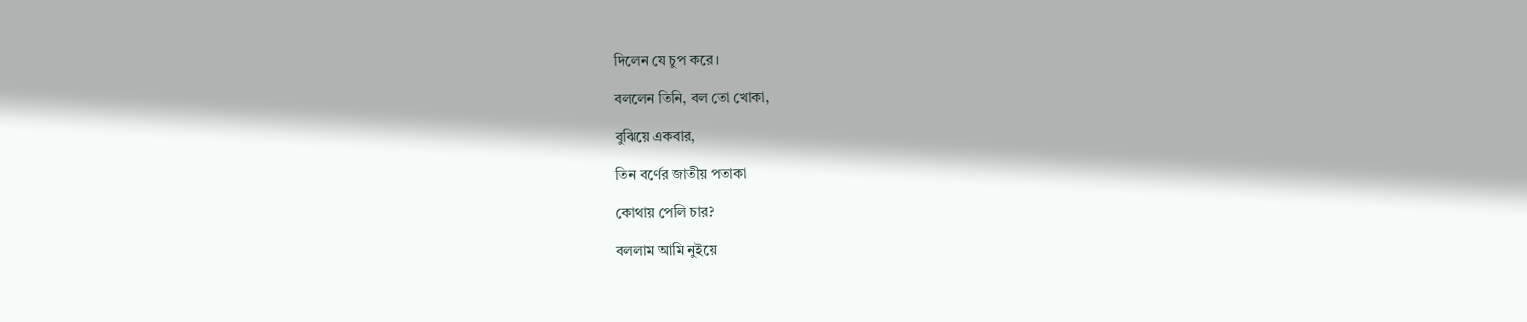দিলেন যে চুপ করে।

বললেন তিনি, বল তো খোকা,

বুঝিয়ে একবার,

তিন বর্ণের জাতীয় পতাকা

কোথায় পেলি চার?

বললাম আমি নুইয়ে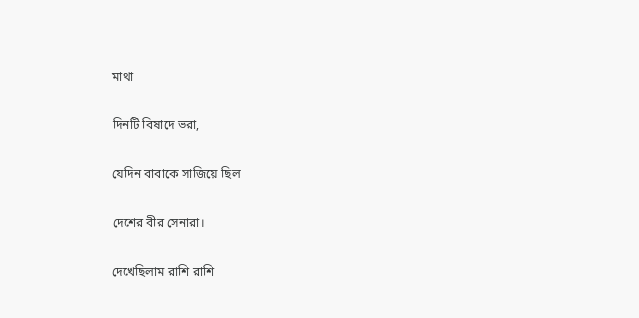মাথা

দিনটি বিষাদে ভরা,

যেদিন বাবাকে সাজিয়ে ছিল

দেশের বীর সেনারা।

দেখেছিলাম রাশি রাশি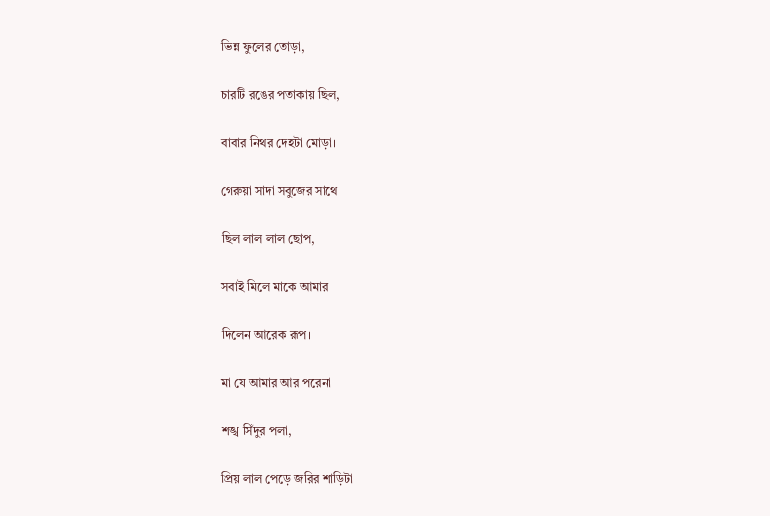ভিন্ন ফুলের তোড়া,

চারটি রঙের পতাকায় ছিল,

বাবার নিথর দেহটা মোড়া।

গেরুয়া সাদা সবুজের সাথে

ছিল লাল লাল ছোপ,

সবাই মিলে মাকে আমার

দিলেন আরেক রূপ।

মা যে আমার আর পরেনা

শঙ্খ সিঁদুর পলা,

প্রিয় লাল পেড়ে জরির শাড়িটা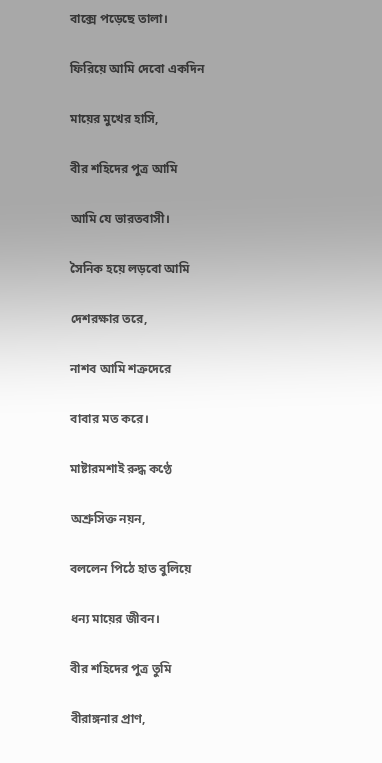বাক্সে পড়েছে তালা।

ফিরিয়ে আমি দেবো একদিন

মায়ের মুখের হাসি,

বীর শহিদের পুত্র আমি

আমি যে ভারতবাসী।

সৈনিক হয়ে লড়বো আমি

দেশরক্ষার তরে,

নাশব আমি শত্রুদেরে

বাবার মত করে।

মাষ্টারমশাই রুদ্ধ কণ্ঠে

অশ্রুসিক্ত নয়ন,

বললেন পিঠে হাত বুলিয়ে

ধন্য মায়ের জীবন।

বীর শহিদের পুত্র তুমি

বীরাঙ্গনার প্রাণ,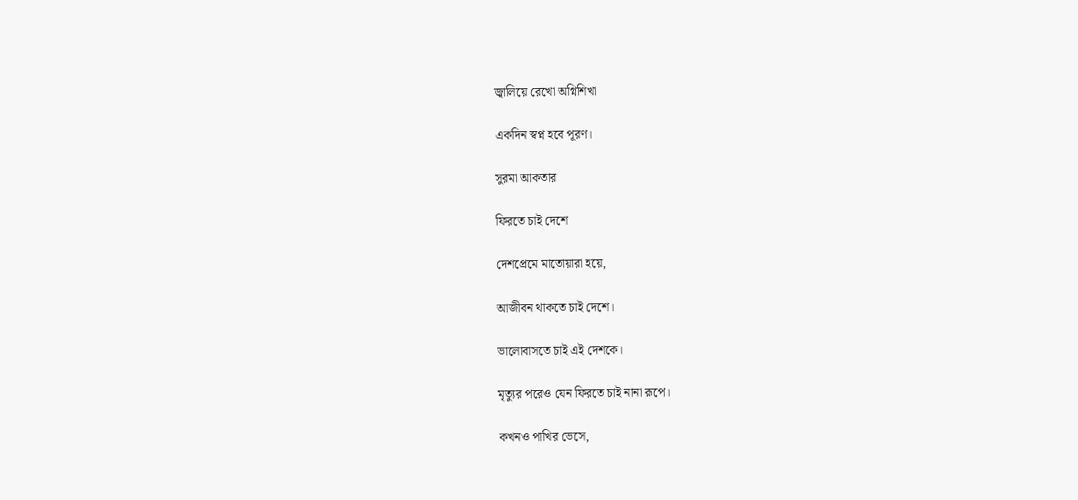জ্বালিয়ে রেখো অগ্নিশিখা

একদিন স্বপ্ন হবে পূরণ।

সুরমা আকতার

ফিরতে চাই দেশে

দেশপ্রেমে মাতোয়ারা হয়ে,

আজীবন থাকতে চাই দেশে।

ভালোবাসতে চাই এই দেশকে।

মৃত্যুর পরেও যেন ফিরতে চাই নানা রূপে।

কখনও পাখির ভেসে,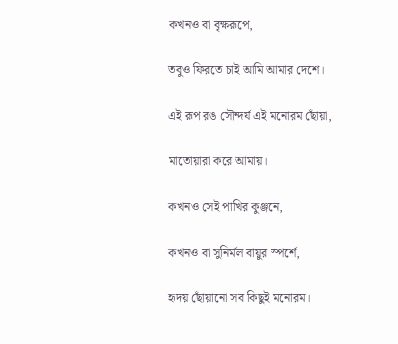কখনও বা বৃক্ষরূপে,

তবুও ফিরতে চাই আমি আমার দেশে।

এই রূপ রঙ সৌন্দর্য এই মনোরম ছোঁয়া,

মাতোয়ারা করে আমায়।

কখনও সেই পাখির কুঞ্জনে,

কখনও বা সুনির্মল বায়ুর স্পর্শে,

হৃদয় ছোঁয়ানো সব কিছুই মনোরম।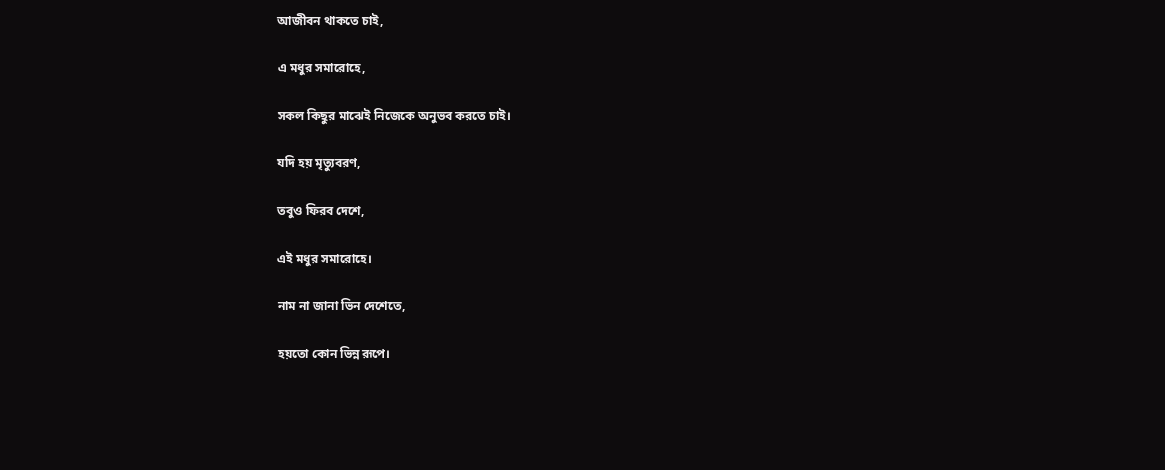আজীবন থাকতে চাই,

এ মধুর সমারোহে,

সকল কিছুর মাঝেই নিজেকে অনুভব করতে চাই।

যদি হয় মৃত্যুবরণ,

তবুও ফিরব দেশে,

এই মধুর সমারোহে।

নাম না জানা ভিন দেশেতে,

হয়তো কোন ভিন্ন রূপে।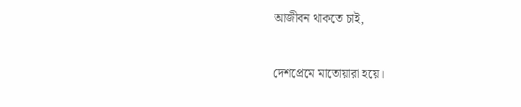আজীবন থাকতে চাই,

দেশপ্রেমে মাতোয়ারা হয়ে।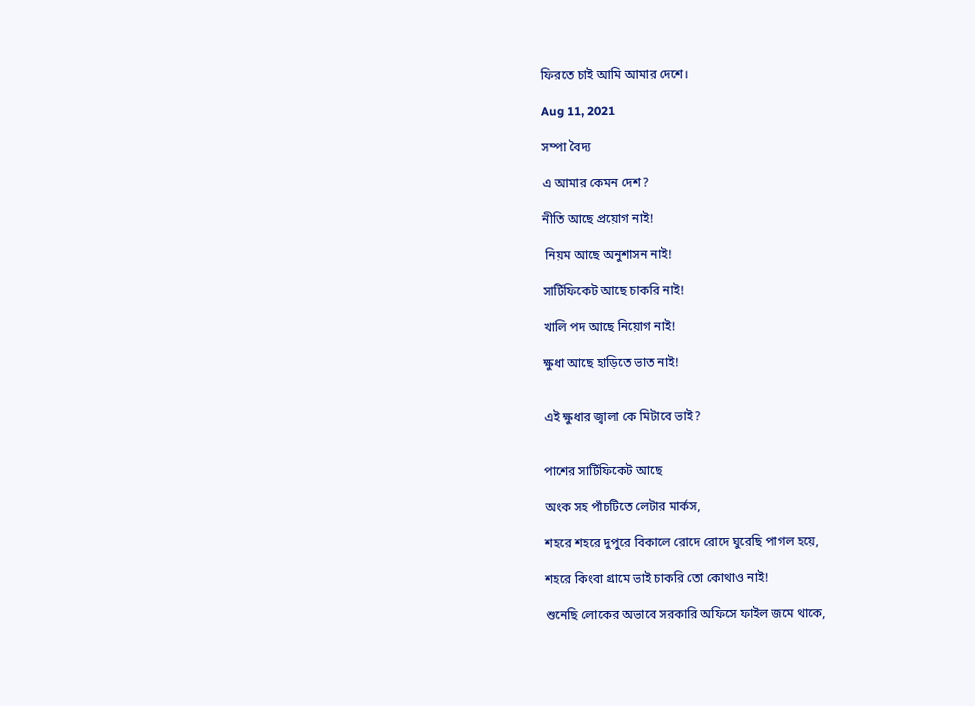ফিরতে চাই আমি আমার দেশে।

Aug 11, 2021

সম্পা বৈদ্য

এ আমার কেমন দেশ?

নীতি আছে প্র‍য়োগ নাই!

 নিয়ম আছে অনুশাসন নাই!

সার্টিফিকেট আছে চাকরি নাই!

খালি পদ আছে নিয়োগ নাই!

ক্ষুধা আছে হাড়িতে ভাত নাই!


এই ক্ষুধার জ্বালা কে মিটাবে ভাই?


পাশের সার্টিফিকেট আছে

অংক সহ পাঁচটিতে লেটার মার্কস,

শহরে শহরে দুপুরে বিকালে রোদে রোদে ঘুরেছি পাগল হয়ে,

শহরে কিংবা গ্রামে ভাই চাকরি তো কোথাও নাই!

শুনেছি লোকের অভাবে সরকারি অফিসে ফাইল জমে থাকে,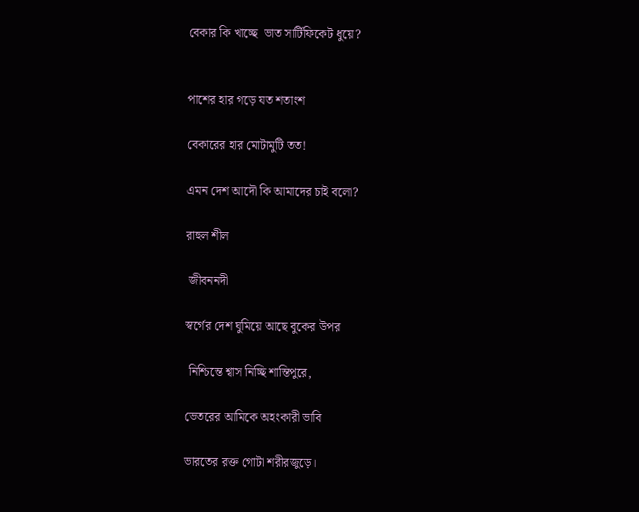বেকার কি খাচ্ছে  ভাত সার্টিফিকেট ধুয়ে?


পাশের হার গড়ে যত শতাংশ

বেকারের হার মোটামুটি তত!

এমন দেশ আদৌ কি আমাদের চাই বলো?

রাহুল শীল

 জীবননদী

স্বর্গের দেশ ঘুমিয়ে আছে বুকের উপর

 নিশ্চিন্তে শ্বাস নিচ্ছি শান্তিপুরে,

ভেতরের আমিকে অহংকারী ভাবি

ভারতের রক্ত গোটা শরীরজুড়ে।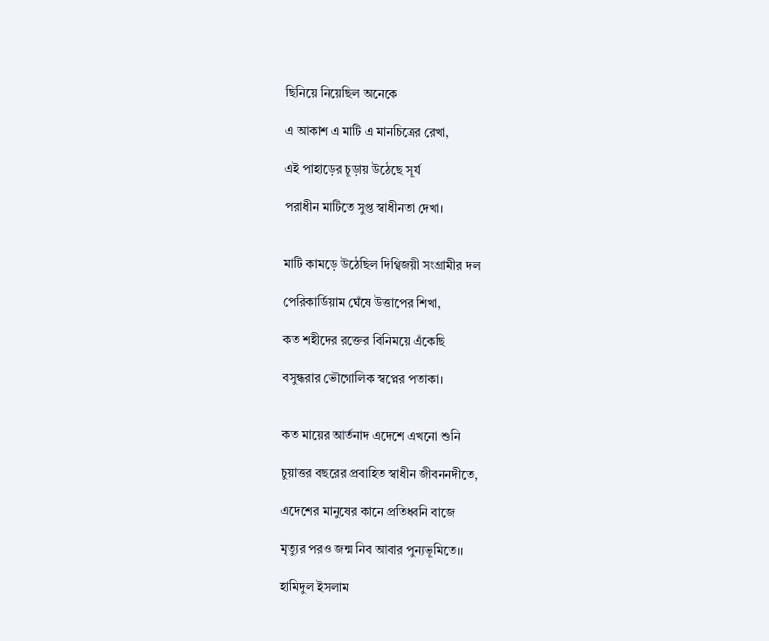ছিনিয়ে নিয়েছিল অনেকে

এ আকাশ এ মাটি এ মানচিত্রের রেখা,

এই পাহাড়ের চূড়ায় উঠেছে সূর্য

পরাধীন মাটিতে সুপ্ত স্বাধীনতা দেখা।


মাটি কামড়ে উঠেছিল দিগ্বিজয়ী সংগ্রামীর দল

পেরিকার্ডিয়াম ঘেঁষে উত্তাপের শিখা,

কত শহীদের রক্তের বিনিময়ে এঁকেছি

বসুন্ধরার ভৌগোলিক স্বপ্নের পতাকা।


কত মায়ের আর্তনাদ এদেশে এখনো শুনি

চুয়াত্তর বছরের প্রবাহিত স্বাধীন জীবননদীতে,

এদেশের মানুষের কানে প্রতিধ্বনি বাজে

মৃত্যুর পরও জন্ম নিব আবার পুন্যভূমিতে।।

হামিদুল ইসলাম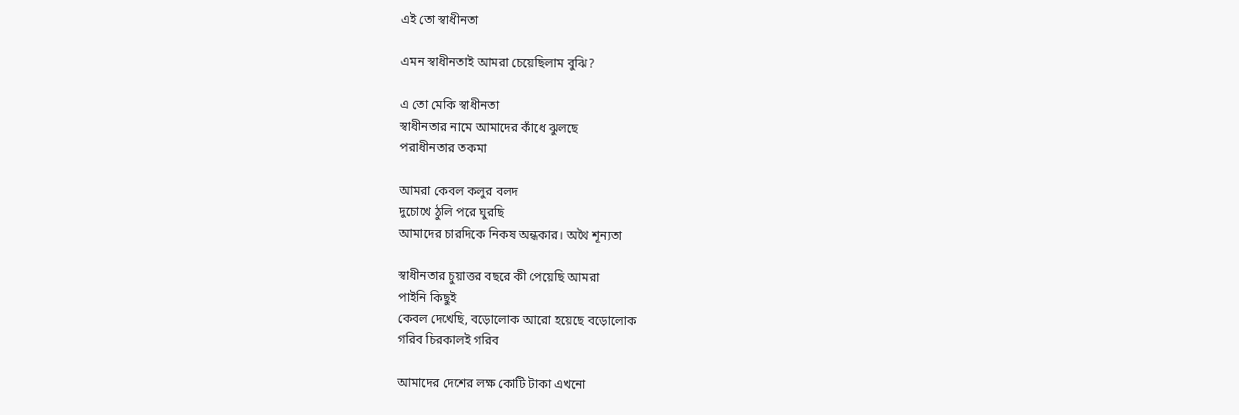এই তো স্বাধীনতা

এমন স্বাধীনতাই আমরা চেয়েছিলাম বুঝি?

এ তো মেকি স্বাধীনতা
স্বাধীনতার নামে আমাদের কাঁধে ঝুলছে
পরাধীনতার তকমা

আমরা কেবল কলুর বলদ
দুচোখে ঠুলি পরে ঘুরছি
আমাদের চারদিকে নিকষ অন্ধকার। অথৈ শূন‍্যতা

স্বাধীনতার চুয়াত্তর বছরে কী পেয়েছি আমরা
পাইনি কিছুই
কেবল দেখেছি, বড়োলোক আরো হয়েছে বড়োলোক
গরিব চিরকালই গরিব

আমাদের দেশের লক্ষ কোটি টাকা এখনো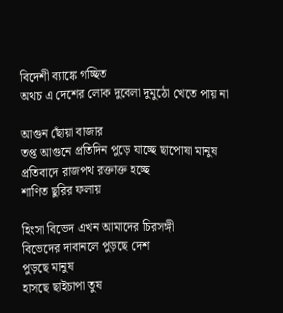বিদেশী ব‍্যাঙ্কে গচ্ছিত
অথচ এ দেশের লোক দুবেলা দুমুঠো খেতে পায় না

আগুন ছোঁয়া বাজার
তপ্ত আগুনে প্রতিদিন পুড়ে যাচ্ছে ছাপোষা মানুষ
প্রতিবাদে রাজপথ রক্তাক্ত হচ্ছে
শাণিত ছুরির ফলায়

হিংসা বিভেদ এখন আমাদের চিরসঙ্গী
বিভেদের দাবানলে পুড়ছে দেশ
পুড়ছে মানুষ
হাসছে ছাইচাপা তুষ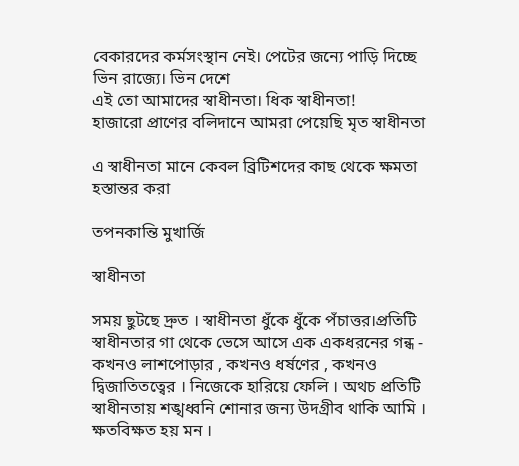বেকারদের কর্মসংস্থান নেই। পেটের জন‍্যে পাড়ি দিচ্ছে
ভিন রাজ‍্যে। ভিন দেশে
এই তো আমাদের স্বাধীনতা। ধিক স্বাধীনতা!
হাজারো প্রাণের বলিদানে আমরা পেয়েছি মৃত স্বাধীনতা

এ স্বাধীনতা মানে কেবল ব্রিটিশদের কাছ থেকে ক্ষমতা হস্তান্তর করা

তপনকান্তি মুখার্জি

স্বাধীনতা

সময় ছুটছে দ্রুত । স্বাধীনতা ধুঁকে ধুঁকে পঁচাত্তর।প্রতিটি স্বাধীনতার গা থেকে ভেসে আসে এক একধরনের গন্ধ - কখনও লাশপোড়ার , কখনও ধর্ষণের , কখনও দ্বিজাতিতত্বের । নিজেকে হারিয়ে ফেলি । অথচ প্রতিটি স্বাধীনতায় শঙ্খধ্বনি শোনার জন্য উদগ্রীব থাকি আমি । ক্ষতবিক্ষত হয় মন ।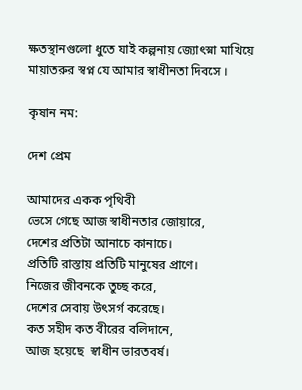ক্ষতস্থানগুলো ধুতে যাই কল্পনায় জ্যোৎস্না মাখিয়ে মায়াতরুর স্বপ্ন যে আমার স্বাধীনতা দিবসে ।

কৃষান নম:

দেশ প্রেম

আমাদের একক পৃথিবী
ভেসে গেছে আজ স্বাধীনতার জোয়ারে,
দেশের প্রতিটা আনাচে কানাচে।
প্রতিটি রাস্তায় প্রতিটি মানুষের প্রাণে।
নিজের জীবনকে তুচ্ছ করে,
দেশের সেবায় উৎসর্গ করেছে।
কত সহীদ কত বীরের বলিদানে,
আজ হয়েছে  স্বাধীন ভারতবর্ষ।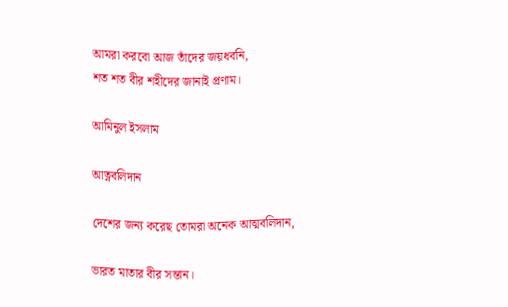আমরা করবো আজ তাঁদের জয়ধবনি,
শত শত বীর শহীদের জানাই প্রণাম।

আমিনুল ইসলাম

আত্নবলিদান

দেশের জন্য করেছ তোমরা অনেক আত্মবলিদান,

ভারত মাতার বীর সন্তান।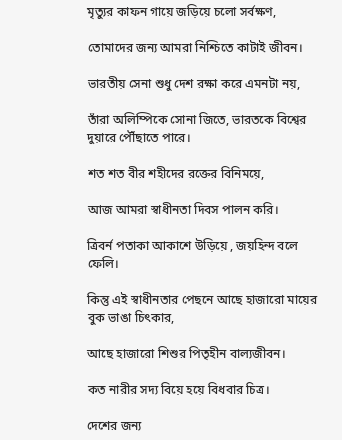মৃত্যুর কাফন গায়ে জড়িয়ে চলো সর্বক্ষণ,

তোমাদের জন্য আমরা নিশ্চিতে কাটাই জীবন।

ভারতীয় সেনা শুধু দেশ রক্ষা করে এমনটা নয়,

তাঁরা অলিম্পিকে সোনা জিতে, ভারতকে বিশ্বের দুয়ারে পৌঁছাতে পারে।

শত শত বীর শহীদের রক্তের বিনিময়ে,

আজ আমরা স্বাধীনতা দিবস পালন করি।

ত্রিবর্ন পতাকা আকাশে উড়িয়ে , জয়হিন্দ বলে ফেলি।

কিন্তু এই স্বাধীনতার পেছনে আছে হাজারো মায়ের বুক ভাঙা চিৎকার,

আছে হাজারো শিশুর পিতৃহীন বাল্যজীবন।

কত নারীর সদ্য বিয়ে হয়ে বিধবার চিত্র।

দেশের জন্য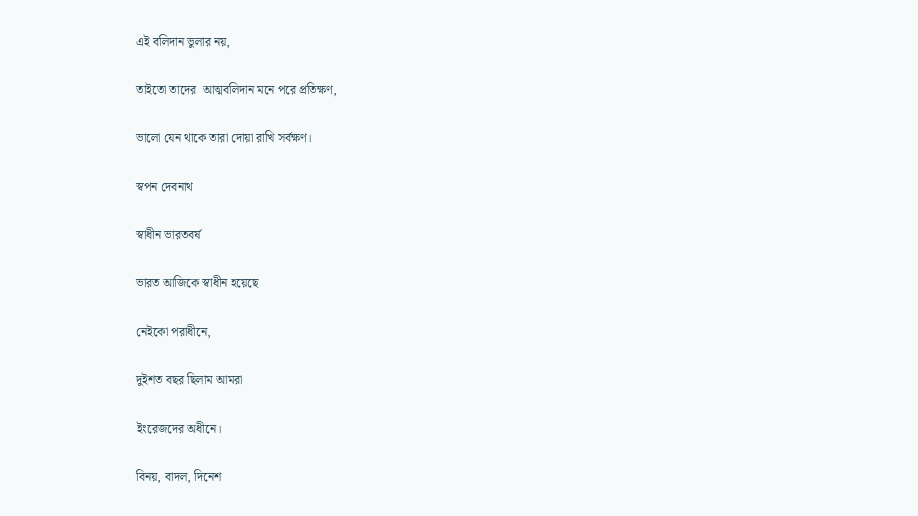এই বলিদান ভুলার নয়,

তাইতো তাদের  আত্মবলিদান মনে পরে প্রতিক্ষণ,

ভালো যেন থাকে তারা দোয়া রাখি সর্বক্ষণ।

স্বপন দেবনাথ

স্বাধীন ভারতবর্ষ

ভারত আজিকে স্বাধীন হয়েছে

নেইকো পরাধীনে,

দুইশত বছর ছিলাম আমরা

ইংরেজদের অধীনে।

বিনয়, বাদল, দিনেশ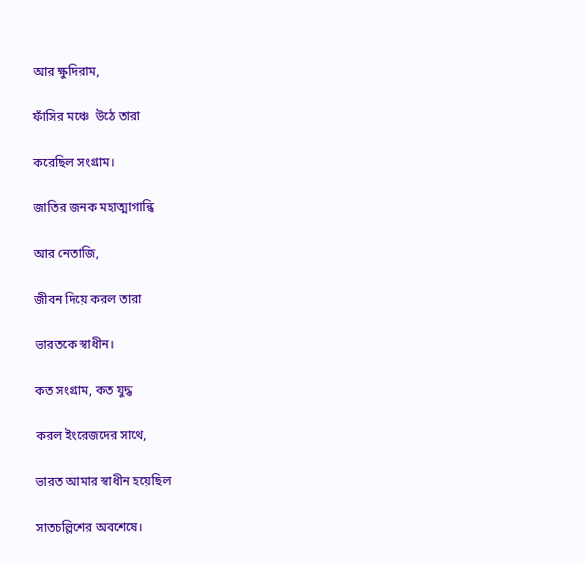আর ক্ষুদিরাম,

ফাঁসির মঞ্চে  উঠে তারা

করেছিল সংগ্রাম।

জাতির জনক মহাত্মাগান্ধি

আর নেতাজি,

জীবন দিয়ে করল তারা

ভারতকে স্বাধীন।

কত সংগ্রাম, কত যুদ্ধ

করল ইংরেজদের সাথে,

ভারত আমার স্বাধীন হয়েছিল

সাতচল্লিশের অবশেষে।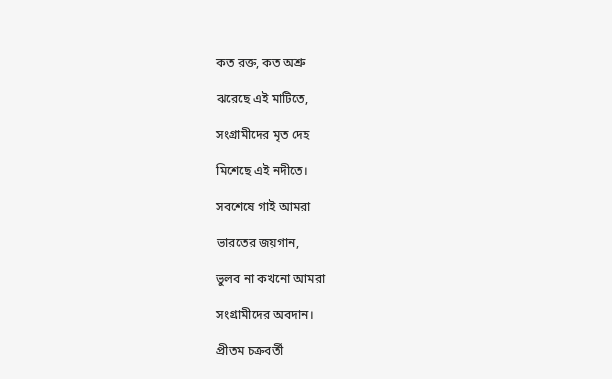কত রক্ত, কত অশ্রু

ঝরেছে এই মাটিতে,

সংগ্রামীদের মৃত দেহ

মিশেছে এই নদীতে।

সবশেষে গাই আমরা

ভারতের জয়গান,

ভুলব না কখনো আমরা

সংগ্রামীদের অবদান।

প্রীতম চক্রবর্তী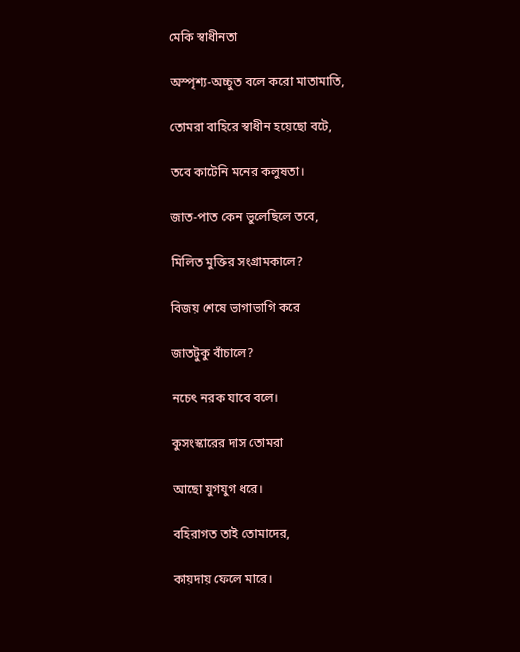মেকি স্বাধীনতা

অস্পৃশ্য-অচ্চুত বলে করো মাতামাতি,

তোমরা বাহিরে স্বাধীন হয়েছো বটে,

তবে কাটেনি মনের কলুষতা।

জাত-পাত কেন ভুলেছিলে তবে,

মিলিত মুক্তির সংগ্ৰামকালে?

বিজয় শেষে ভাগাভাগি করে

জাতটুকু বাঁচালে?

নচেৎ নরক যাবে বলে।

কুসংস্কারের দাস তোমরা

আছো যুগযুগ ধরে।

বহিরাগত তাই তোমাদের,

কায়দায় ফেলে মারে।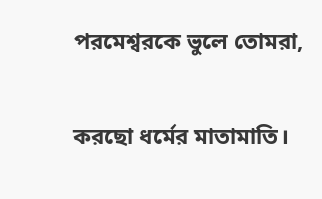পরমেশ্বরকে ভুলে তোমরা,

করছো ধর্মের মাতামাতি।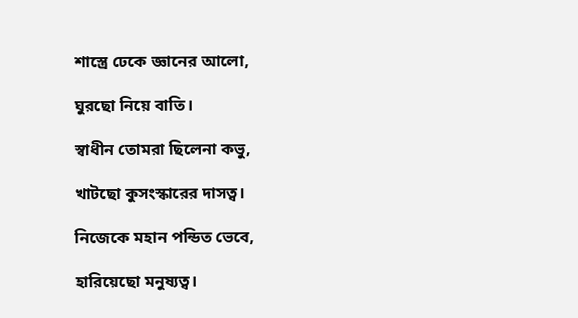শাস্ত্রে ঢেকে জ্ঞানের আলো,

ঘুরছো নিয়ে বাতি।

স্বাধীন তোমরা ছিলেনা কভু,

খাটছো কুসংস্কারের দাসত্ব।

নিজেকে মহান পন্ডিত ভেবে,

হারিয়েছো মনুষ্যত্ব।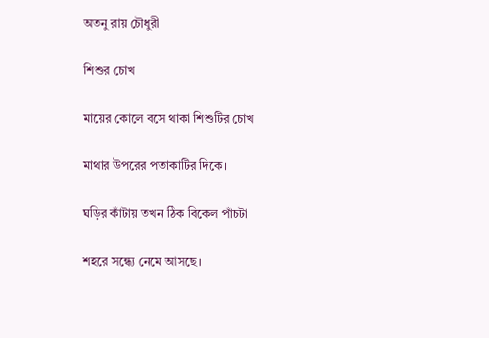অতনু রায় চৌধুরী

শিশুর চোখ

মায়ের কোলে বসে থাকা শিশুটির চোখ

মাথার উপরের পতাকাটির দিকে।

ঘড়ির কাঁটায় তখন ঠিক বিকেল পাঁচটা

শহরে সন্ধ্যে নেমে আসছে।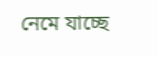নেমে যাচ্ছে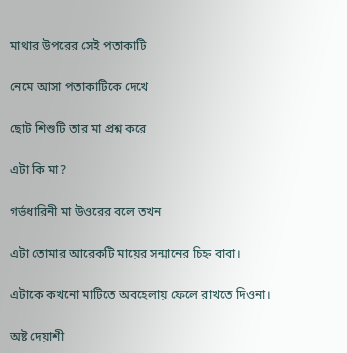মাথার উপরের সেই পতাকাটি

নেমে আসা পতাকাটিকে দেখে

ছোট শিশুটি তার মা প্রশ্ন করে

এটা কি মা?

গর্ভধারিনী মা উওরের বলে তখন

এটা তোমার আরেকটি মায়ের সন্মানের চিহ্ন বাবা।

এটাকে কখনো মাটিতে অবহেলায় ফেলে রাখতে দিওনা।

অষ্ট দেয়াশী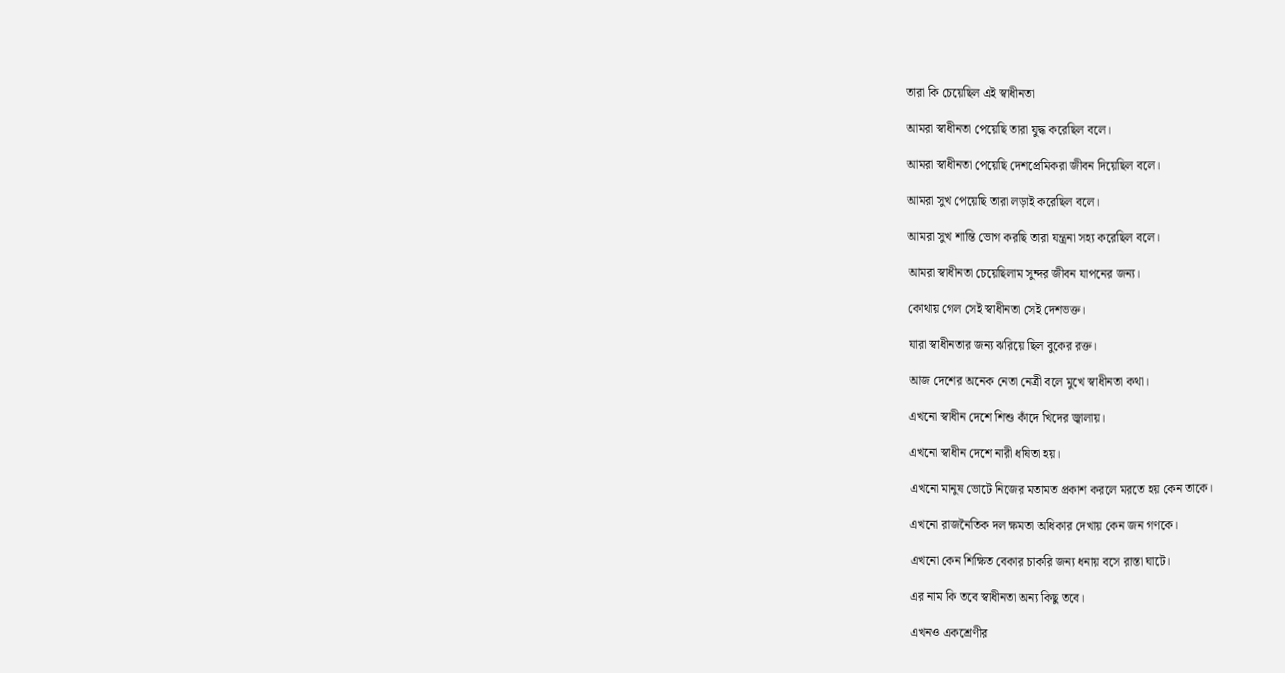তারা কি চেয়েছিল এই স্বাধীনতা

আমরা স্বাধীনতা পেয়েছি তারা যুদ্ধ করেছিল বলে।

আমরা স্বাধীনতা পেয়েছি দেশপ্রেমিকরা জীবন দিয়েছিল বলে।

আমরা সুখ পেয়েছি তারা লড়াই করেছিল বলে।

আমরা সুখ শান্তি ভোগ করছি তারা যন্ত্রনা সহ্য করেছিল বলে।

আমরা স্বাধীনতা চেয়েছিলাম সুন্দর জীবন যাপনের জন্য।

কোথায় গেল সেই স্বাধীনতা সেই দেশভক্ত।

যারা স্বাধীনতার জন্য ঝরিয়ে ছিল বুকের রক্ত।

আজ দেশের অনেক নেতা নেত্রী বলে মুখে স্বাধীনতা কথা।

এখনো স্বাধীন দেশে শিশু কাঁদে খিদের জ্বালায়।

এখনো স্বাধীন দেশে নারী ধষিতা হয়।

এখনো মানুষ ভোটে নিজের মতামত প্রকাশ করলে মরতে হয় কেন তাকে।

এখনো রাজনৈতিক দল ক্ষমতা অধিকার দেখায় কেন জন গণকে।

এখনো কেন শিক্ষিত বেকার চাকরি জন্য ধনায় বসে রাস্তা ঘাটে।

এর নাম কি তবে স্বাধীনতা অন্য কিছু তবে।

এখনও একশ্রেণীর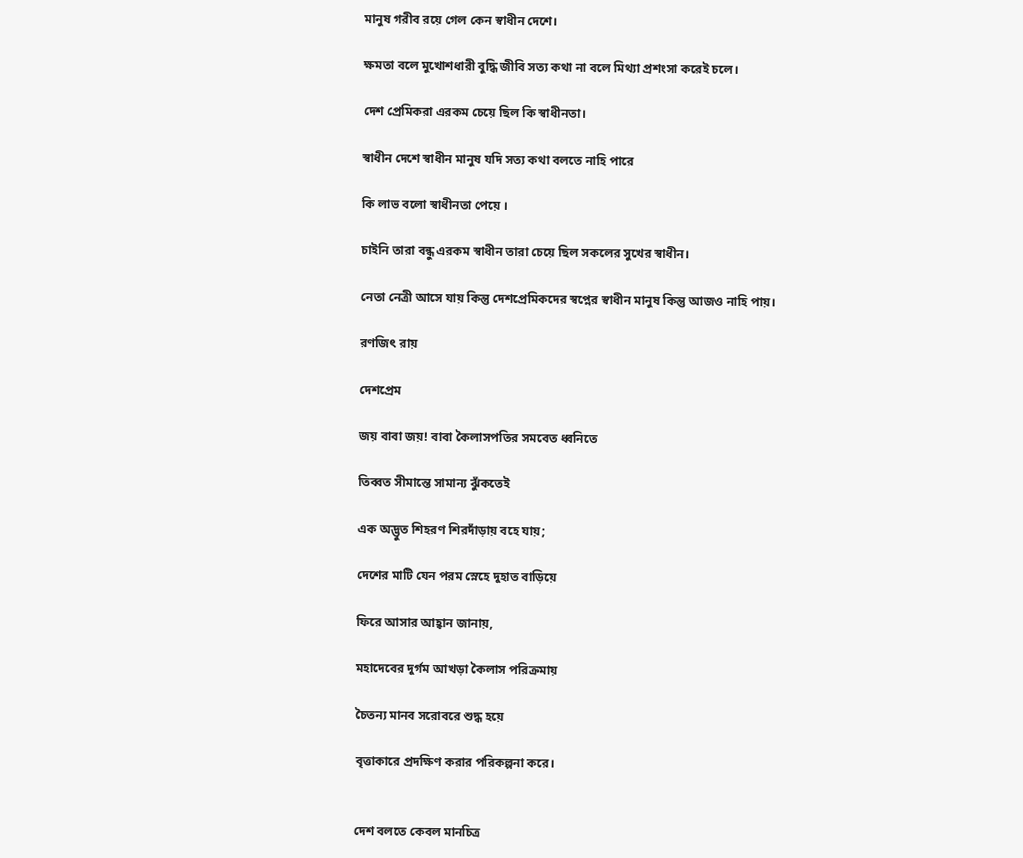মানুষ গরীব রয়ে গেল কেন স্বাধীন দেশে।

ক্ষমতা বলে মুখোশধারী বুদ্ধি জীবি সত্য কথা না বলে মিথ্যা প্রশংসা করেই চলে।

দেশ প্রেমিকরা এরকম চেয়ে ছিল কি স্বাধীনতা।

স্বাধীন দেশে স্বাধীন মানুষ যদি সত্য কথা বলতে নাহি পারে

কি লাভ বলো স্বাধীনতা পেয়ে ।

চাইনি তারা বন্ধু এরকম স্বাধীন তারা চেয়ে ছিল সকলের সুখের স্বাধীন।

নেতা নেত্রী আসে যায় কিন্তু দেশপ্রেমিকদের স্বপ্নের স্বাধীন মানুষ কিন্তু আজও নাহি পায়।

রণজিৎ রায়

দেশপ্রেম

জয় বাবা জয়! বাবা কৈলাসপতির সমবেত ধ্বনিতে

তিব্বত সীমান্তে সামান্য ঝুঁকতেই

এক অদ্ভুত শিহরণ শিরদাঁড়ায় বহে যায়;

দেশের মাটি যেন পরম স্নেহে দুহাত বাড়িয়ে

ফিরে আসার আহ্বান জানায়,

মহাদেবের দুর্গম আখড়া কৈলাস পরিক্রমায়

চৈতন্য মানব সরোবরে শুদ্ধ হয়ে

বৃত্তাকারে প্রদক্ষিণ করার পরিকল্পনা করে।


দেশ বলতে কেবল মানচিত্র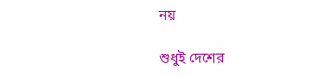নয়

শুধুই দেশের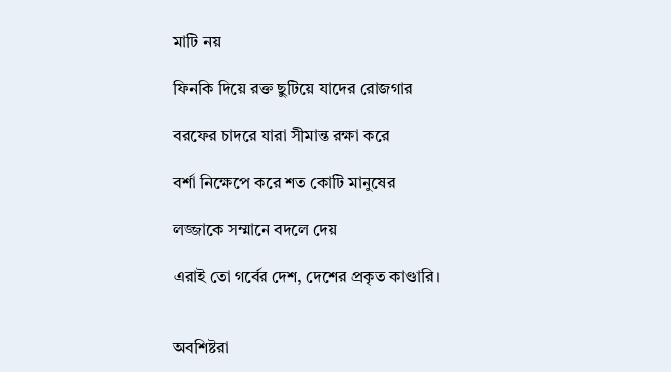মাটি নয়

ফিনকি দিয়ে রক্ত ছুটিয়ে যাদের রোজগার

বরফের চাদরে যারা সীমান্ত রক্ষা করে

বর্শা নিক্ষেপে করে শত কোটি মানুষের

লজ্জাকে সম্মানে বদলে দেয়

এরাই তো গর্বের দেশ, দেশের প্রকৃত কাণ্ডারি।


অবশিষ্টরা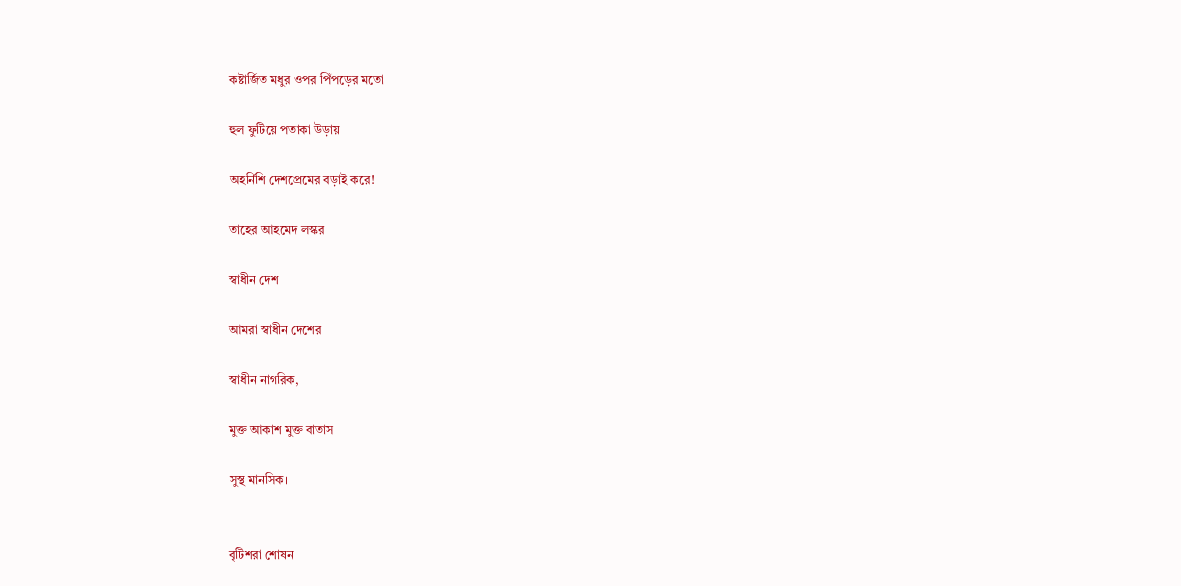কষ্টার্জিত মধুর ওপর পিঁপড়ের মতো

হুল ফুটিয়ে পতাকা উড়ায়

অহর্নিশি দেশপ্রেমের বড়াই করে!

তাহের আহমেদ লস্কর

স্বাধীন দেশ

আমরা স্বাধীন দেশের

স্বাধীন নাগরিক,

মুক্ত আকাশ মুক্ত বাতাস

সুস্থ মানসিক।


বৃটিশরা শোষন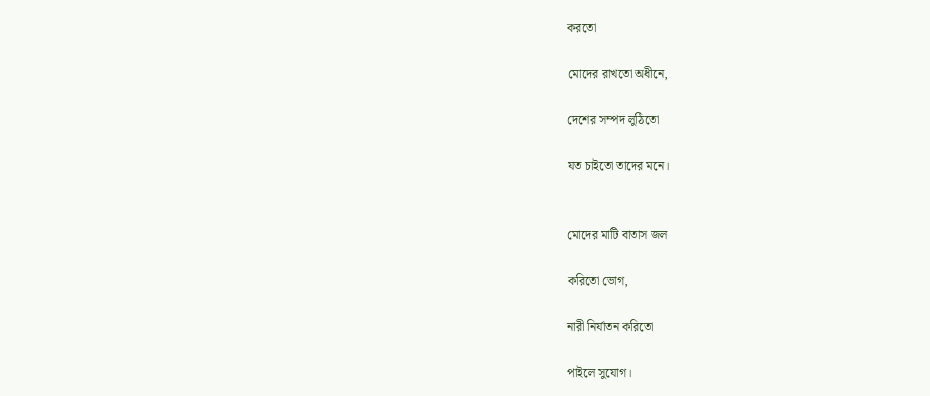করতো

মোদের রাখতো অধীনে,

দেশের সম্পদ লুঠিতো

যত চাইতো তাদের মনে।


মোদের মাটি বাতাস জল

করিতো ভোগ,

নারী নির্যাতন করিতো

পাইলে সুযোগ।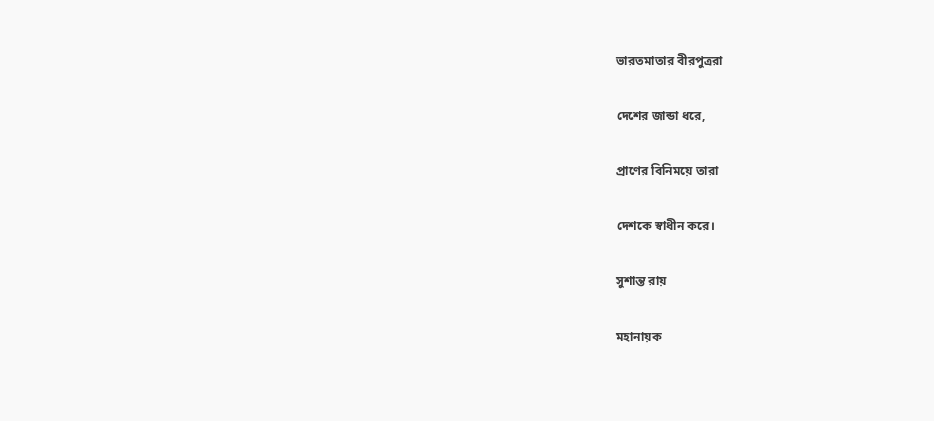ভারতমাতার বীরপুত্ররা

দেশের জান্ডা ধরে,

প্রাণের বিনিময়ে তারা

দেশকে স্বাধীন করে।

সুশান্ত রায়

মহানায়ক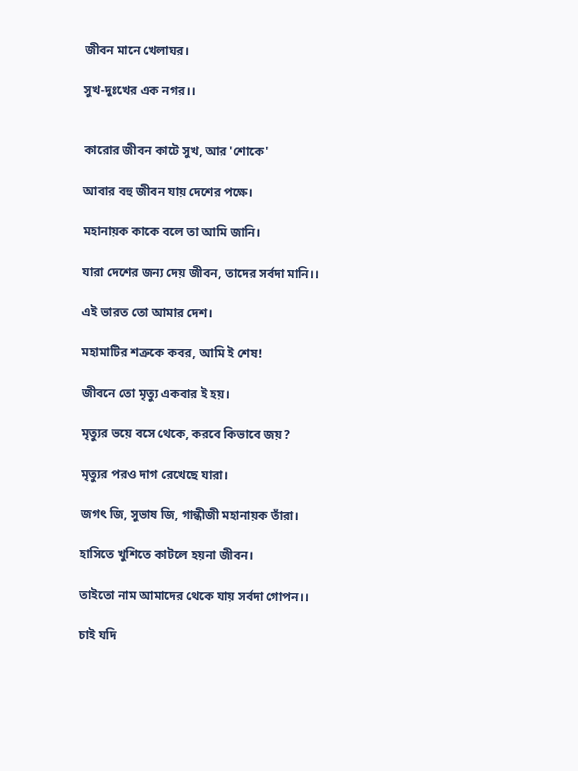জীবন মানে খেলাঘর।

সুখ-দুঃখের এক নগর।।


কারোর জীবন কাটে সুখ, আর 'শোকে'

আবার বহু জীবন যায় দেশের পক্ষে।

মহানায়ক কাকে বলে তা আমি জানি।

যারা দেশের জন্য দেয় জীবন, তাদের সর্বদা মানি।।

এই ভারত তো আমার দেশ।

মহামাটির শত্রুকে কবর, আমি ই শেষ!

জীবনে তো মৃত্যু একবার ই হয়।

মৃত্যুর ভয়ে বসে থেকে, করবে কিভাবে জয়?

মৃত্যুর পরও দাগ রেখেছে যারা।

জগৎ জি, সুভাষ জি, গান্ধীজী মহানায়ক তাঁরা।

হাসিতে খুশিতে কাটলে হয়না জীবন।

তাইতো নাম আমাদের থেকে যায় সর্বদা গোপন।।

চাই যদি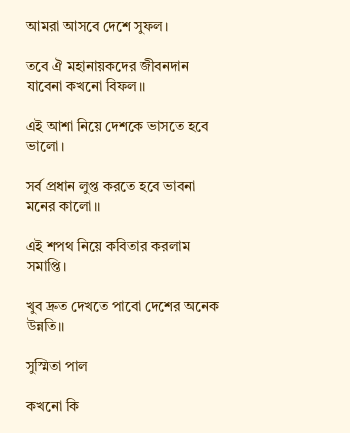আমরা আসবে দেশে সুফল।

তবে ঐ মহানায়কদের জীবনদান যাবেনা কখনো বিফল।।

এই আশা নিয়ে দেশকে ভাসতে হবে ভালো।

সর্ব প্রধান লুপ্ত করতে হবে ভাবনা মনের কালো।।

এই শপথ নিয়ে কবিতার করলাম সমাপ্তি।

খুব দ্রুত দেখতে পাবো দেশের অনেক উন্নতি।।

সুস্মিতা পাল

কখনো কি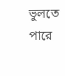ভুলতে পারে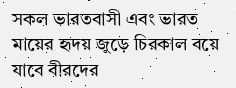সকল ভারতবাসী এবং ভারত মায়ের হৃদয় জুড়ে চিরকাল বয়ে যাবে বীরদের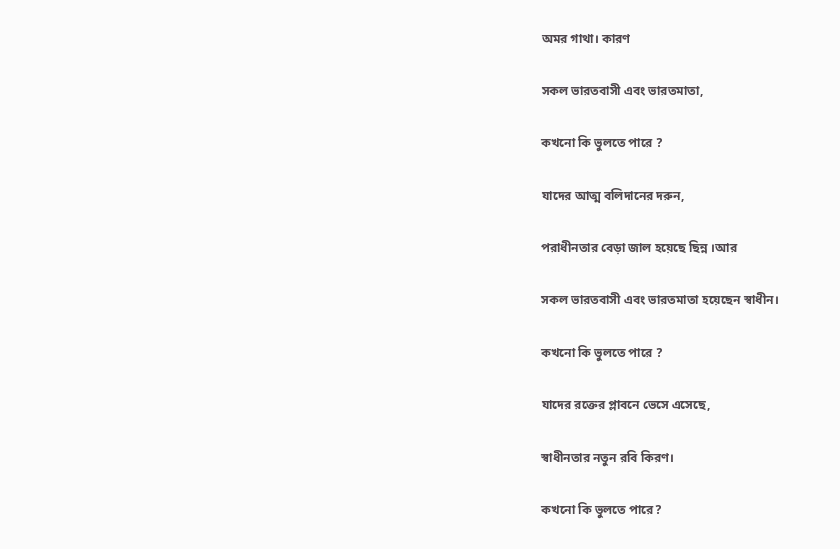অমর গাথা। কারণ

সকল ভারতবাসী এবং ভারতমাতা,

কখনো কি ভুলতে পারে ?

যাদের আত্ম বলিদানের দরুন,

পরাধীনতার বেড়া জাল হয়েছে ছিন্ন ।আর

সকল ভারতবাসী এবং ভারতমাতা হয়েছেন স্বাধীন।

কখনো কি ভুলতে পারে ?

যাদের রক্তের প্লাবনে ভেসে এসেছে,

স্বাধীনতার নতুন রবি কিরণ।

কখনো কি ভুলতে পারে?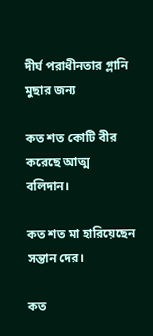দীর্ঘ পরাধীনতার গ্লানি মুছার জন্য

কত শত কোটি বীর করেছে আত্ম বলিদান।

কত শত মা হারিয়েছেন সন্তান দের।

কত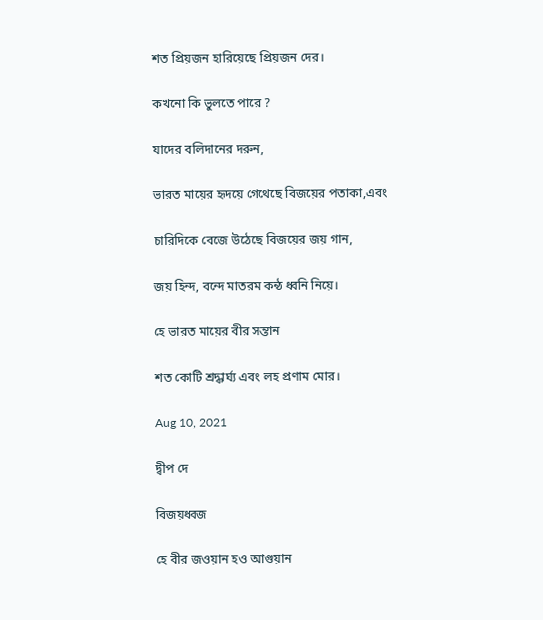শত প্রিয়জন হারিয়েছে প্রিয়জন দের।

কখনো কি ভুলতে পারে ?

যাদের বলিদানের দরুন,

ভারত মায়ের হৃদয়ে গেথেছে বিজয়ের পতাকা,এবং

চারিদিকে বেজে উঠেছে বিজয়ের জয় গান,

জয় হিন্দ, বন্দে মাতরম কন্ঠ ধ্বনি নিয়ে।

হে ভারত মায়ের বীর সন্তান

শত কোটি শ্রদ্ধার্ঘ্য এবং লহ প্রণাম মোর।

Aug 10, 2021

দ্বীপ দে

বিজয়ধ্বজ

হে বীর জওয়ান হও আগুয়ান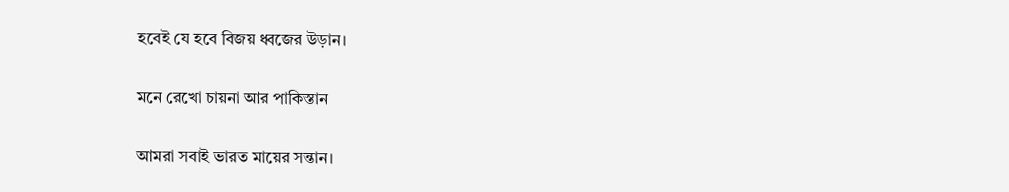হবেই যে হবে বিজয় ধ্বজের উড়ান।

মনে রেখো চায়না আর পাকিস্তান

আমরা সবাই ভারত মায়ের সন্তান।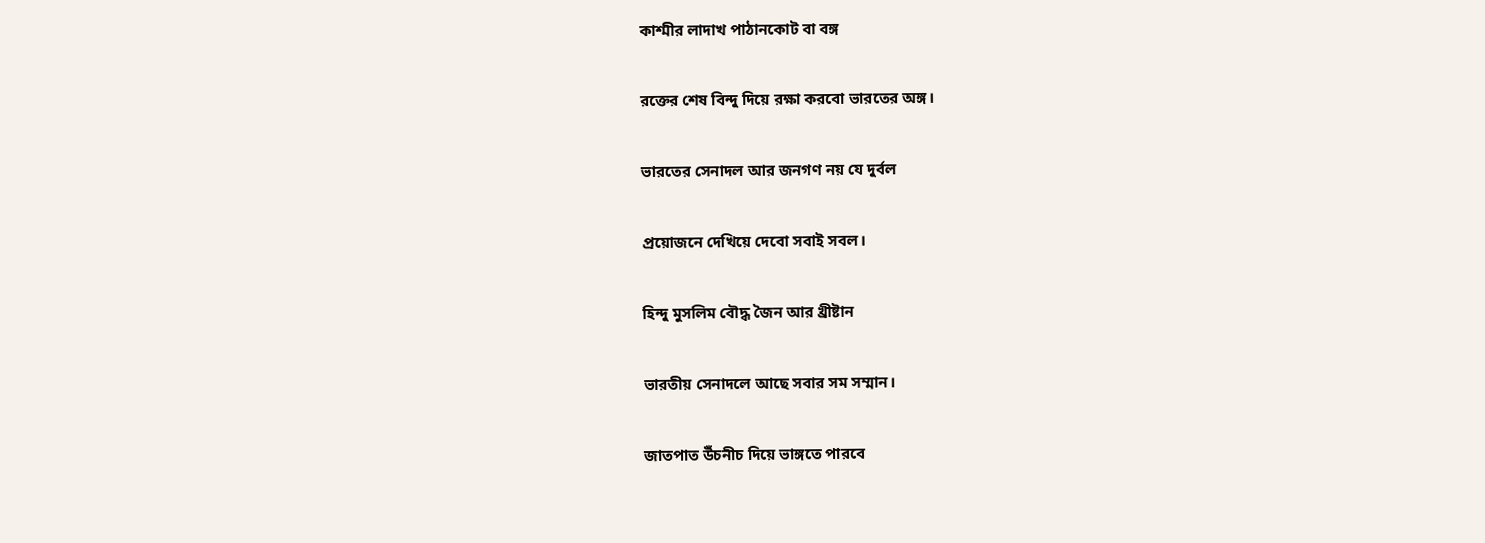কাশ্মীর লাদাখ পাঠানকোট বা বঙ্গ

রক্তের শেষ বিন্দু দিয়ে রক্ষা করবো ভারতের অঙ্গ।

ভারতের সেনাদল আর জনগণ নয় যে দুর্বল

প্রয়োজনে দেখিয়ে দেবো সবাই সবল।

হিন্দু মুসলিম বৌদ্ধ জৈন আর খ্রীষ্টান

ভারতীয় সেনাদলে আছে সবার সম সম্মান।

জাতপাত উঁচনীচ দিয়ে ভাঙ্গতে পারবে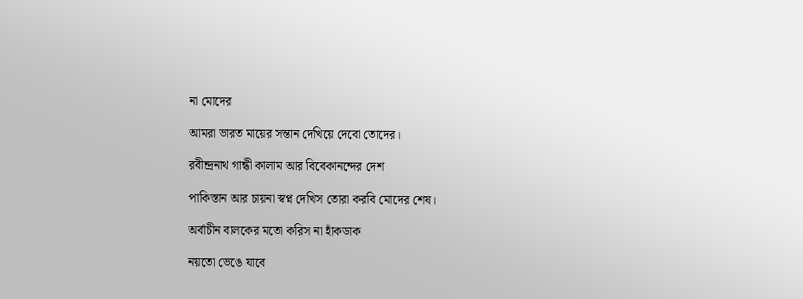না মোদের

আমরা ভারত মায়ের সন্তান দেখিয়ে দেবো তোদের।

রবীন্দ্রনাথ গান্ধী কালাম আর বিবেকানন্দের দেশ

পাকিস্তান আর চায়না স্বপ্ন দেখিস তোরা করবি মোদের শেষ।

অর্বাচীন বালকের মতো করিস না হাঁকডাক

নয়তো ভেঙে যাবে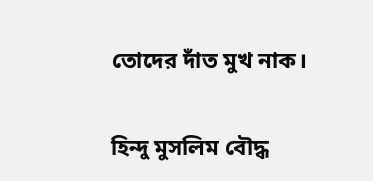তোদের দাঁত মুখ নাক।

হিন্দু মুসলিম বৌদ্ধ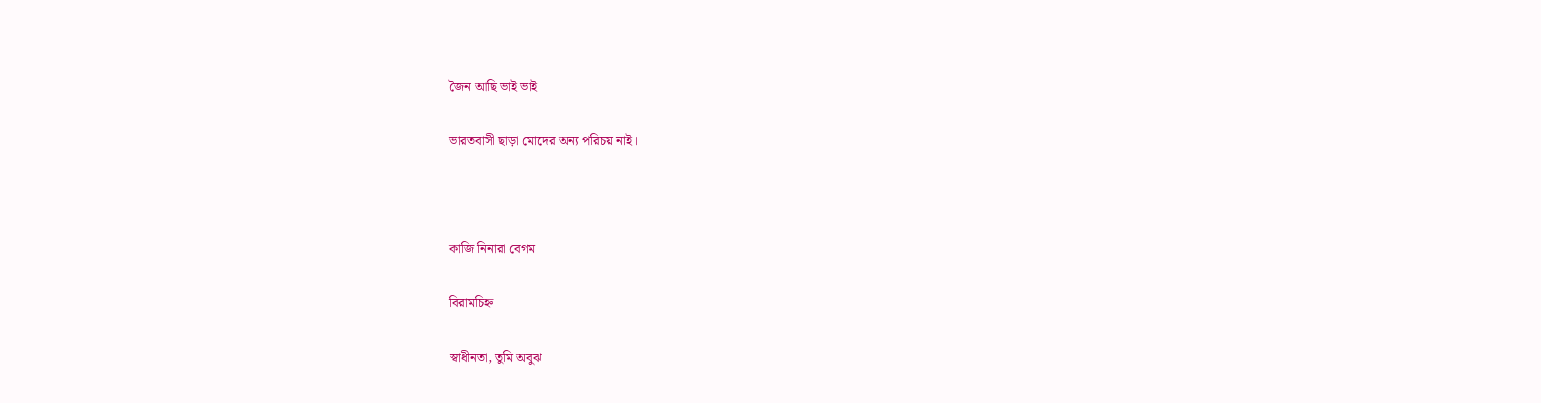জৈন আছি ভাই ভাই

ভারতবাসী ছাড়া মোদের অন্য পরিচয় নাই।



কাজি নিনারা বেগম

বিরামচিহ্ন

স্বাধীনতা, তুমি অবুঝ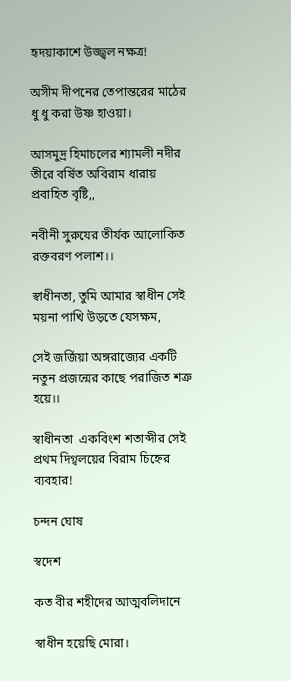হৃদয়াকাশে উজ্জ্বল নক্ষত্র!

অসীম দীপনের তেপান্তরের মাঠের ধু ধু করা উষ্ণ হাওয়া।

আসমুদ্র হিমাচলের শ্যামলী নদীর তীরে বর্ষিত অবিরাম ধারায় প্রবাহিত বৃষ্টি,,

নবীনী সুরুযের তীর্যক আলোকিত রক্তবরণ পলাশ।।

স্বাধীনতা, তুমি আমার স্বাধীন সেই ময়না পাখি উড়তে যেসক্ষম,

সেই জর্জিয়া অঙ্গরাজ্যের একটি নতুন প্রজন্মের কাছে পরাজিত শত্রু হয়ে।।

স্বাধীনতা  একবিংশ শতাব্দীর সেই প্রথম দিগ্বলয়ের বিরাম চিহ্নের ব্যবহার!

চন্দন ঘোষ

স্বদেশ

কত বীর শহীদের আত্মবলিদানে

স্বাধীন হয়েছি মোরা।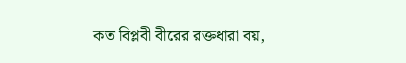কত বিপ্লবী বীরের রক্তধারা বয়,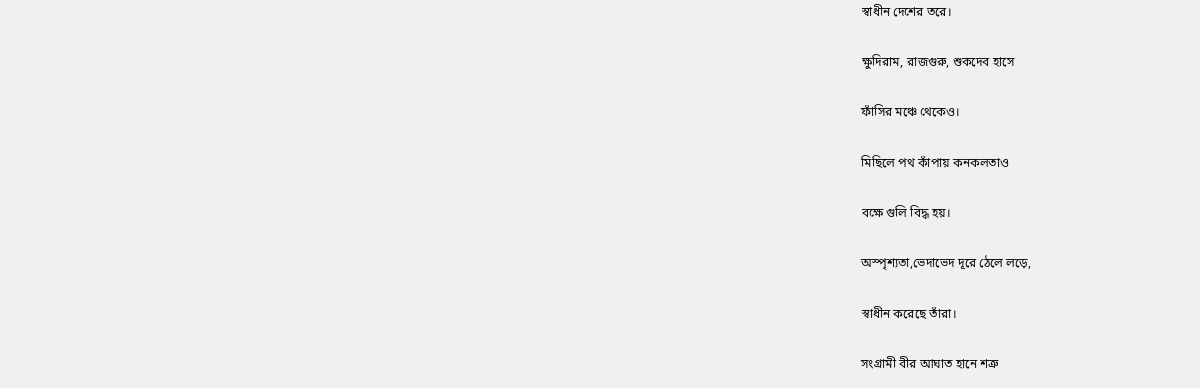স্বাধীন দেশের তরে।

ক্ষুদিরাম, রাজগুরু, শুকদেব হাসে

ফাঁসির মঞ্চে থেকেও।

মিছিলে পথ কাঁপায় কনকলতাও

বক্ষে গুলি বিদ্ধ হয়।

অস্পৃশ্যতা,ভেদাভেদ দূরে ঠেলে লড়ে,

স্বাধীন করেছে তাঁরা।

সংগ্রামী বীর আঘাত হানে শত্রু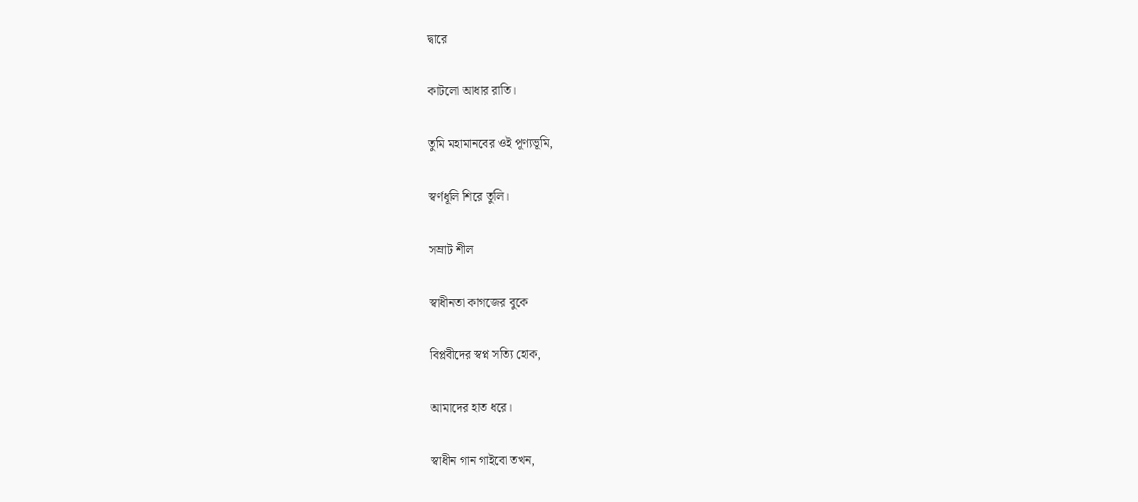দ্বারে

কাটলো আধার রাতি।

তুমি মহামানবের ওই পূণ্যভূমি,

স্বর্ণধূলি শিরে তুলি।

সম্রাট শীল

স্বাধীনতা কাগজের বুকে

বিপ্লবীদের স্বপ্ন সত্যি হোক,

আমাদের হাত ধরে।

স্বাধীন গান গাইবো তখন,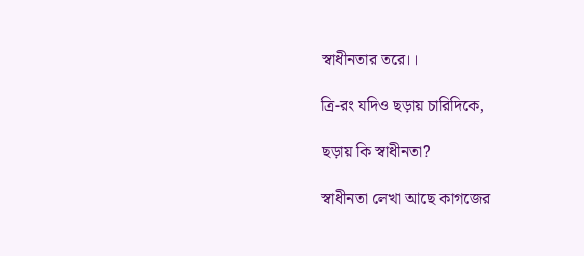স্বাধীনতার তরে।।

ত্রি-রং যদিও ছড়ায় চারিদিকে,

ছড়ায় কি স্বাধীনতা?

স্বাধীনতা লেখা আছে কাগজের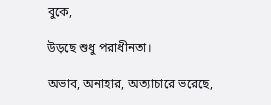বুকে,

উড়ছে শুধু পরাধীনতা।

অভাব, অনাহার, অত্যাচারে ভরেছে,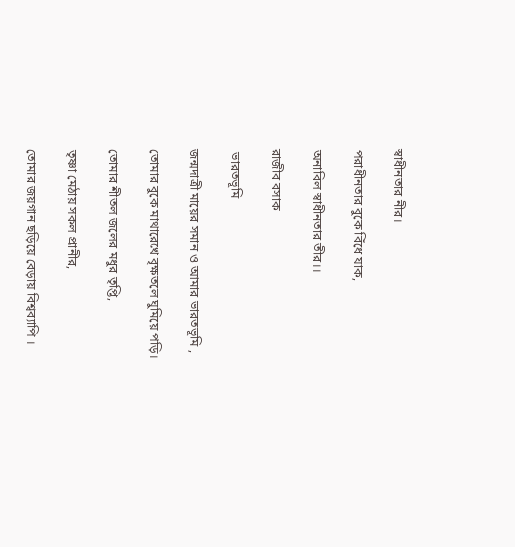স্বাধীনতার নীর।

পরাধীনতার বুকে বিঁধে যাক,

অনাবিল স্বাধীনতার তীর।।

রাজীব বসাক

 ভারতভূমি

জন্মদাত্রী মায়ের সমান ও আমার ভারতভূমি ,

তোমার বুকে মাথারেখে বৃক্ষতলে ঘুমিয়ে পড়ি।

তোমার শীতল জলের মধুর তৃপ্তি,

তৃষ্ণা মেঠায় সকল প্রানীর,

তোমার জয়গান ছড়িয়ে বেড়ায় বিশ্বব‍্যাপি ।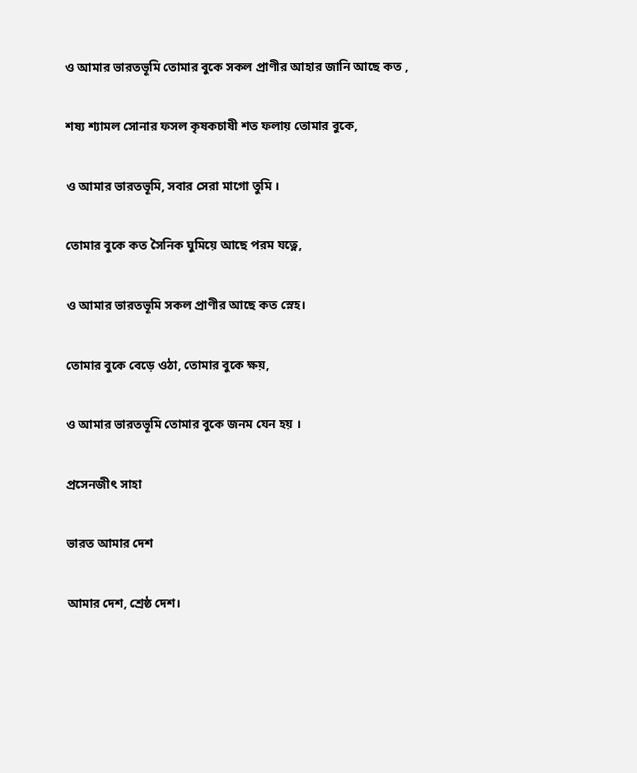ও আমার ভারতভূমি তোমার বুকে সকল প্রাণীর আহার জানি আছে কত ,

শষ‍্য শ‍্যামল সোনার ফসল কৃষকচাষী শত ফলায় তোমার বুকে,

ও আমার ভারতভূমি, সবার সেরা মাগো তুমি ।

তোমার বুকে কত সৈনিক ঘুমিয়ে আছে পরম যত্নে,

ও আমার ভারতভূমি সকল প্রাণীর আছে কত স্নেহ।

তোমার বুকে বেড়ে ওঠা, তোমার বুকে ক্ষয়,

ও আমার ভারতভূমি তোমার বুকে জনম যেন হয় ।

প্রসেনজীৎ সাহা

ভারত আমার দেশ

আমার দেশ, শ্রেষ্ঠ দেশ।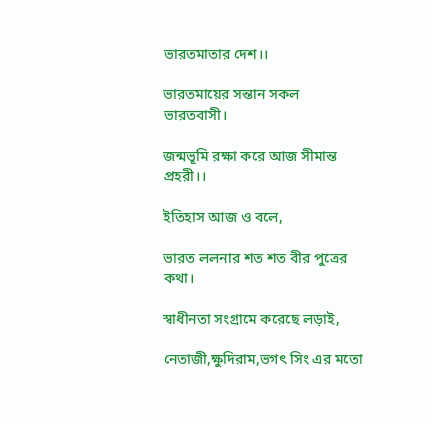ভারতমাতার দেশ।।

ভারতমায়ের সন্তান সকল ভারতবাসী।

জন্মভূমি রক্ষা করে আজ সীমান্ত প্রহরী।।

ইতিহাস আজ ও বলে,

ভারত ললনার শত শত বীর পুত্রের কথা।

স্বাধীনতা সংগ্রামে করেছে লড়াই,

নেতাজী,ক্ষুদিরাম,ভগৎ সিং এর মতো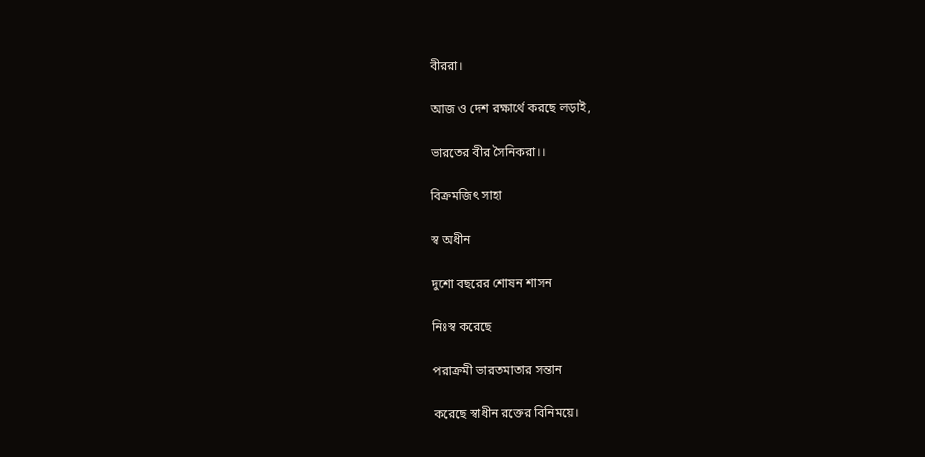বীররা।

আজ ও দেশ রক্ষার্থে করছে লড়াই,

ভারতের বীর সৈনিকরা।।

বিক্রমজিৎ সাহা

স্ব অধীন

দুশো বছরের শোষন শাসন

নিঃস্ব করেছে

পরাক্রমী ভারতমাতার সন্তান

করেছে স্বাধীন রক্তের বিনিময়ে।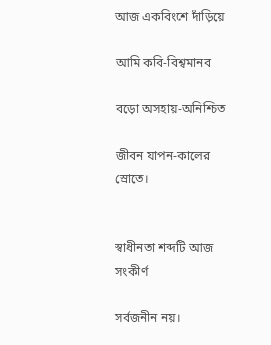আজ একবিংশে দাঁড়িয়ে

আমি কবি-বিশ্বমানব

বড়ো অসহায়-অনিশ্চিত

জীবন যাপন-কালের স্রোতে।


স্বাধীনতা শব্দটি আজ সংকীর্ণ

সর্বজনীন নয়।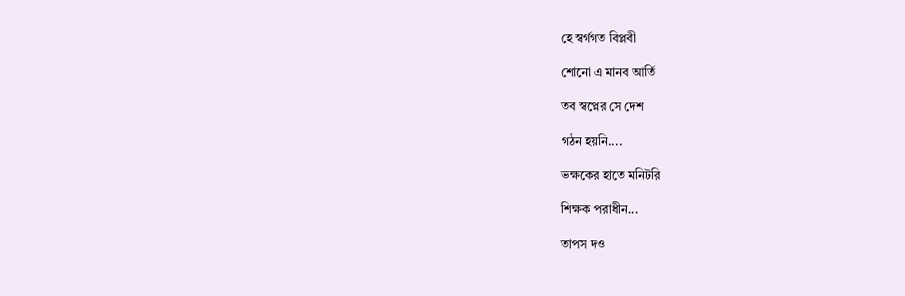হে স্বর্গগত বিপ্লবী

শোনো এ মানব আর্তি

তব স্বপ্নের সে দেশ

গঠন হয়নি....

ভক্ষকের হাতে মনিটরি

শিক্ষক পরাধীন...

তাপস দও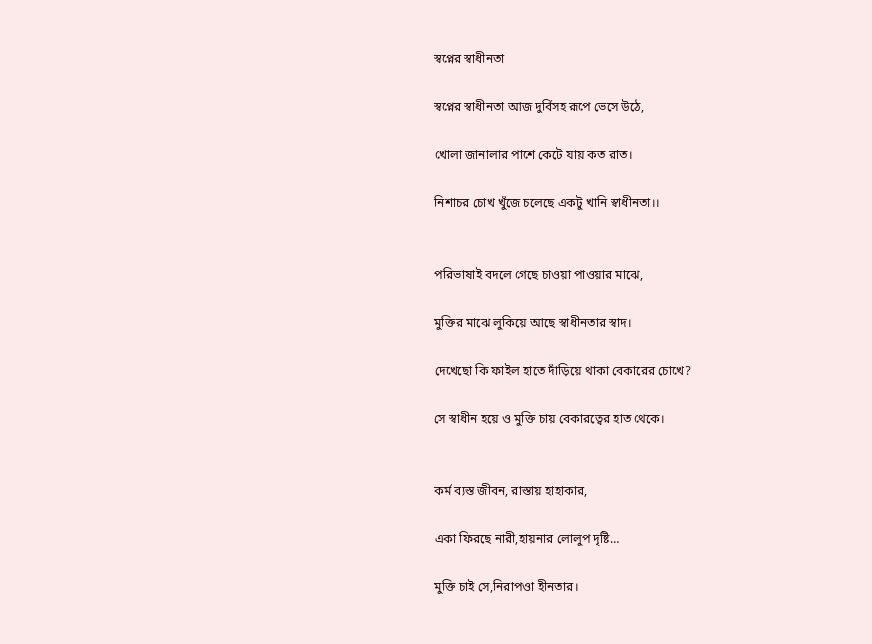স্বপ্নের স্বাধীনতা

স্বপ্নের স্বাধীনতা আজ দুর্বিসহ রূপে ভেসে উঠে,

খোলা জানালার পাশে কেটে যায় কত রাত।

নিশাচর চোখ খুঁজে চলেছে একটু খানি স্বাধীনতা।।


পরিভাষাই বদলে গেছে চাওয়া পাওয়ার মাঝে,

মুক্তির মাঝে লুকিয়ে আছে স্বাধীনতার স্বাদ।

দেখেছো কি ফাইল হাতে দাঁড়িয়ে থাকা বেকারের চোখে?

সে স্বাধীন হয়ে ও মুক্তি চায় বেকারত্বের হাত থেকে।


কর্ম ব্যস্ত জীবন, রাস্তায় হাহাকার,

একা ফিরছে নারী,হায়নার লোলুপ দৃষ্টি…

মুক্তি চাই সে,নিরাপওা হীনতার।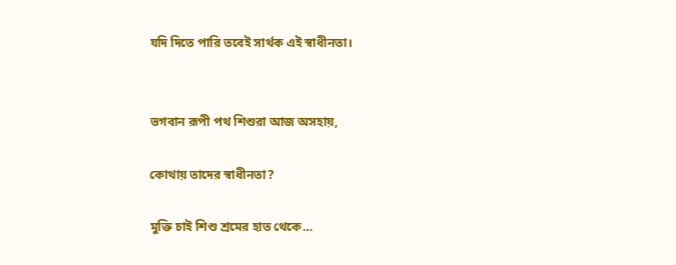যদি দিতে পারি তবেই সার্থক এই স্বাধীনতা।


ভগবান রূপী পথ শিশুরা আজ অসহায়,

কোথায় তাদের স্বাধীনতা?

মুক্তি চাই শিশু শ্রমের হাত থেকে…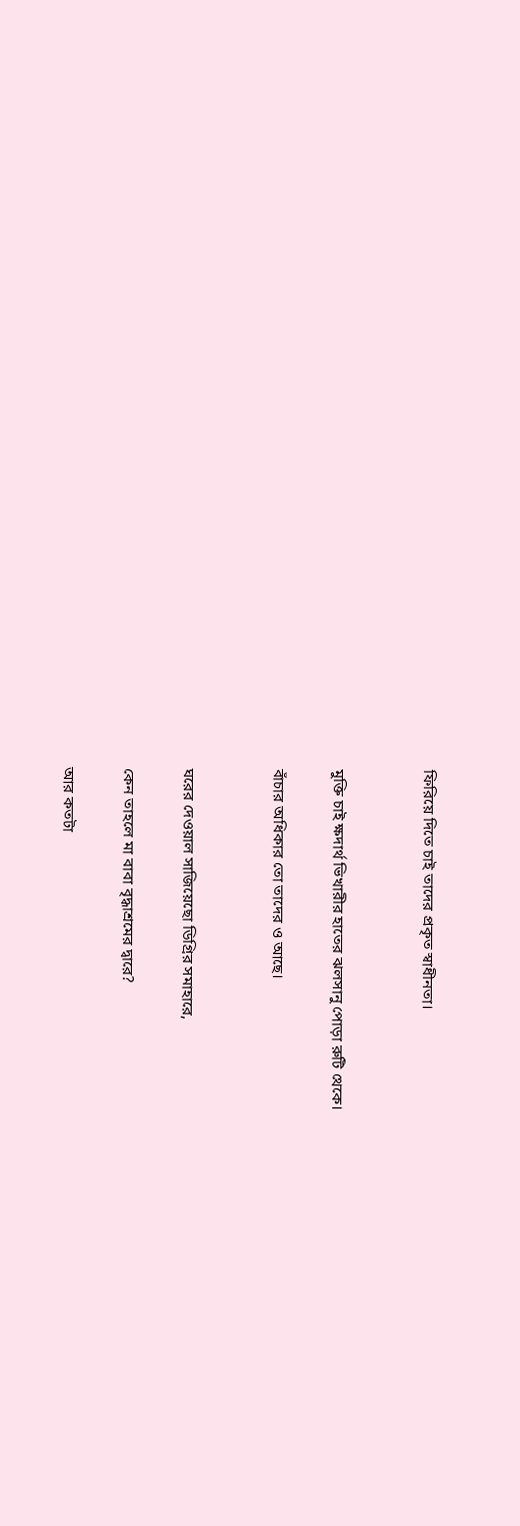ফিরিয়ে দিতে চাই তাদের প্রকৃত স্বাধীনতা।


মুক্তি চাই ক্ষদার্থ ভিখারীর হাতের ঝলসানু পোড়া রুটি থেকে।

বাঁচার অধিকার তো তাদের ও আছে।


ঘরের দেওয়াল সাজিয়েছো ডিগ্রির সমাহারে,

কেন তাহলে মা বাবা বৃদ্ধাশ্রমের দ্বারে?

আর কতটা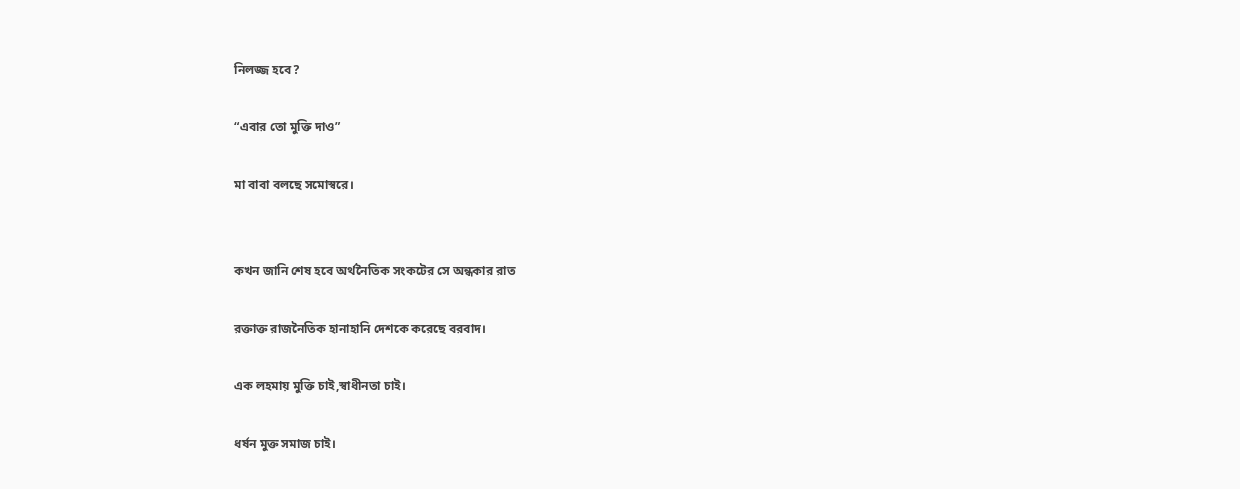নিলজ্জ হবে?

“এবার তো মুক্তি দাও”

মা বাবা বলছে সমোস্বরে।


কখন জানি শেষ হবে অর্থনৈতিক সংকটের সে অন্ধকার রাত

রক্তাক্ত রাজনৈতিক হানাহানি দেশকে করেছে বরবাদ।

এক লহমায় মুক্তি চাই,স্বাধীনতা চাই।

ধর্ষন মুক্ত সমাজ চাই।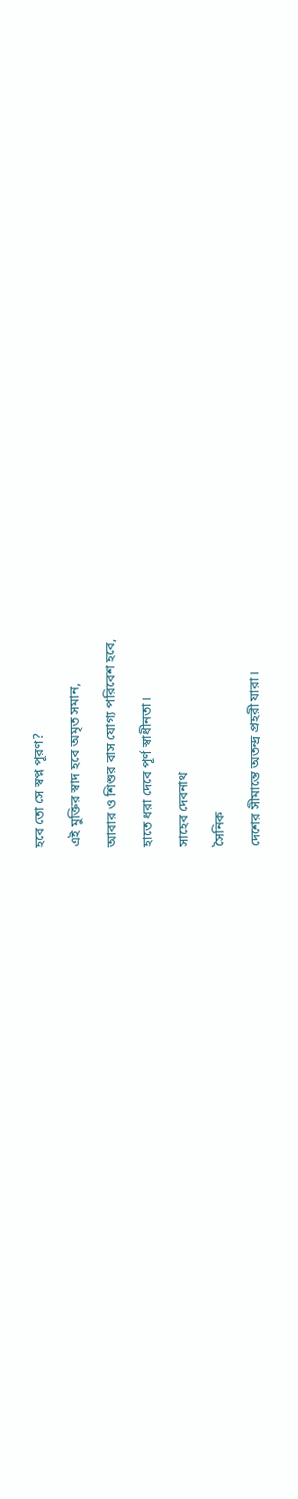হবে তো সে স্বপ্ন পূরণ?

এই মুক্তির স্বাদ হবে অমৃত সমান,

আবার ও শিশুর বাস যোগ্য পরিবেশ হবে,

হাতে ধরা দেবে পূর্ণ স্বাধীনতা।

সাহেব দেবনাথ

সৈনিক

দেশের সীমান্তে অতন্দ্র প্রহরী যারা।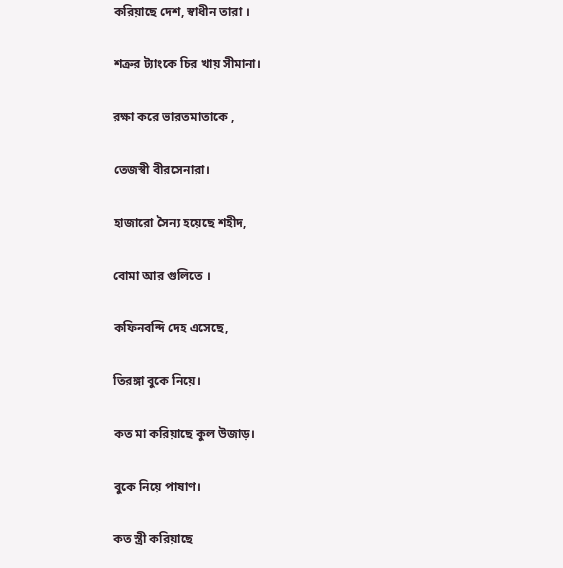করিয়াছে দেশ, স্বাধীন তারা ।

শত্রুর ট্যাংকে চির খায় সীমানা।

রক্ষা করে ভারতমাতাকে ,

তেজস্বী বীরসেনারা।

হাজারো সৈন্য হয়েছে শহীদ,

বোমা আর গুলিতে ।

কফিনবন্দি দেহ এসেছে,

তিরঙ্গা বুকে নিয়ে।

কত মা করিয়াছে কুল উজাড়।

বুকে নিয়ে পাষাণ।

কত স্ত্রী করিয়াছে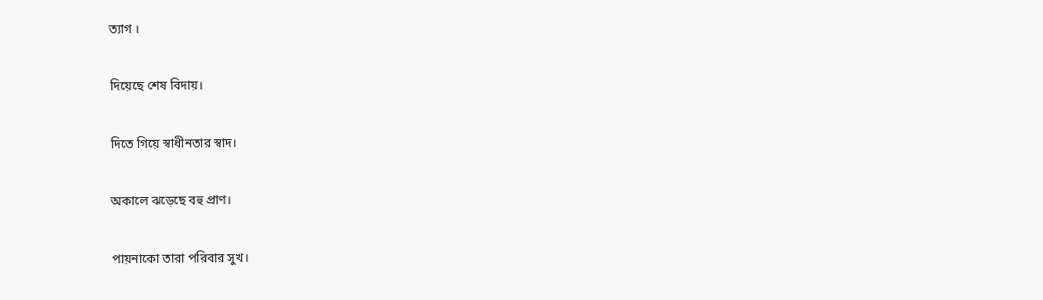ত্যাগ ।

দিয়েছে শেষ বিদায়।

দিতে গিয়ে স্বাধীনতার স্বাদ।

অকালে ঝড়েছে বহু প্রাণ।

পায়নাকো তারা পরিবার সুখ।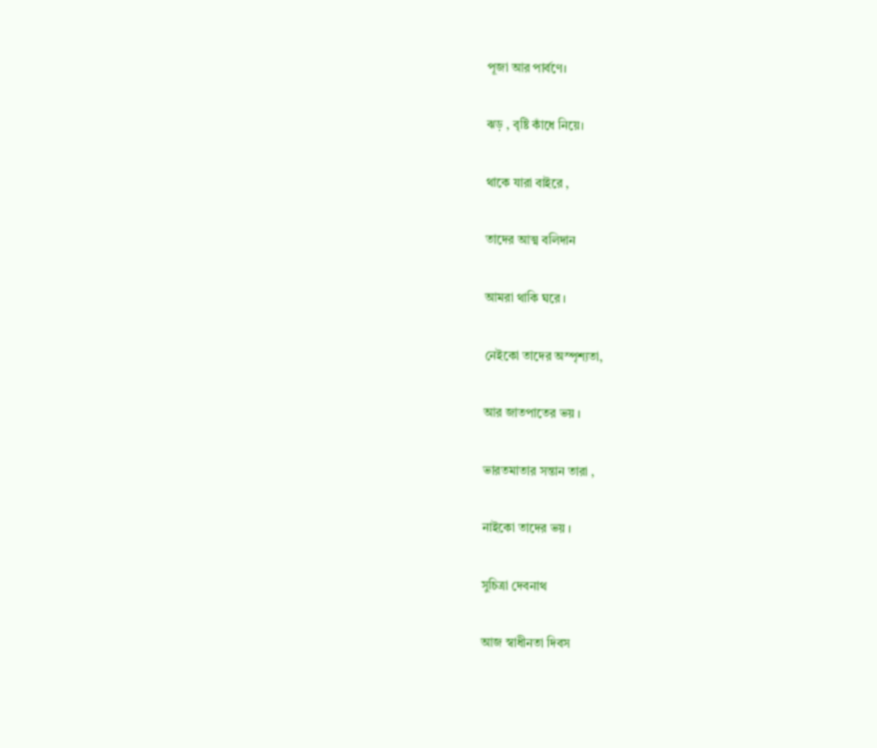পূজা আর পার্বণে।

ঝড় , বৃষ্টি কাঁধে নিয়ে।

থাকে যারা বাইরে ,

তাদের আত্ম বলিদান

আমরা থাকি ঘরে ।

নেইকো তাদের অস্পৃশ্যতা,

আর জাতপাতের ভয় ।

ভারতমাতার সন্তান তারা ,

নাইকো তাদের ভয় ।

সুচিত্রা দেবনাথ

আজ স্বাধীনতা দিবস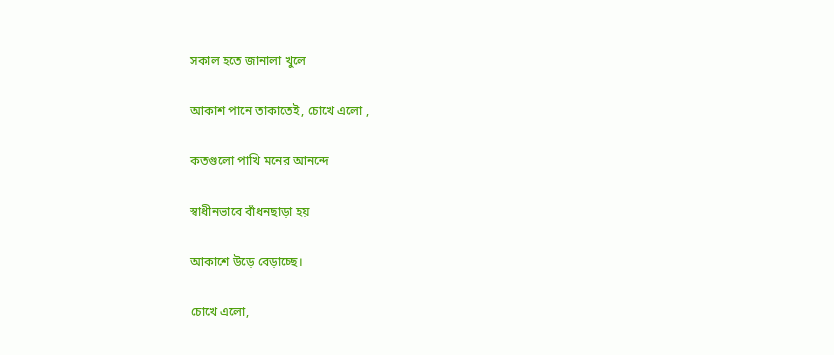সকাল হতে জানালা খুলে

আকাশ পানে তাকাতেই, চোখে এলো ,

কতগুলো পাখি মনের আনন্দে

স্বাধীনভাবে বাঁধনছাড়া হয়

আকাশে উড়ে বেড়াচ্ছে।

চোখে এলো,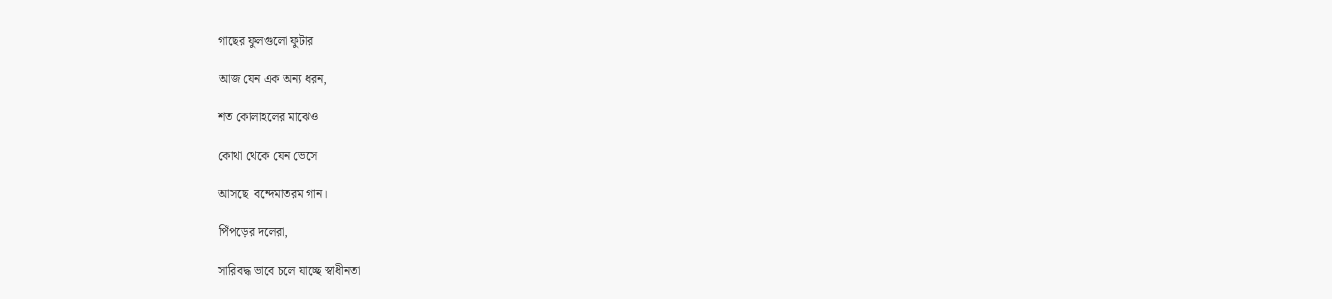গাছের ফুলগুলো ফুটার

আজ যেন এক অন্য ধরন,

শত কোলাহলের মাঝেও

কোথা থেকে যেন ভেসে

আসছে  বন্দেমাতরম গান।

পিঁপড়ের দলেরা,

সারিবদ্ধ ভাবে চলে যাচ্ছে স্বাধীনতা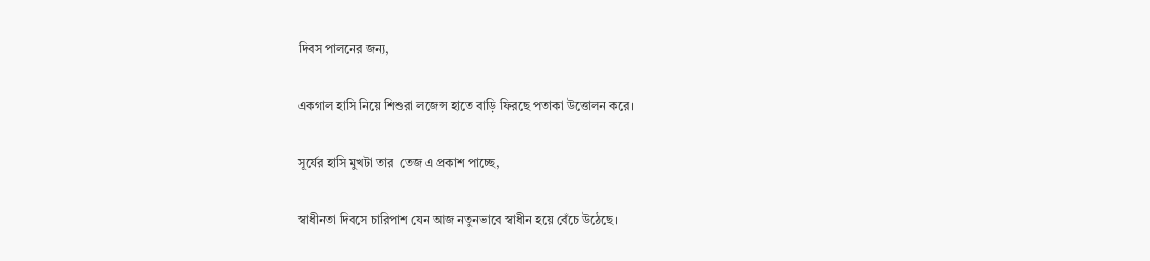দিবস পালনের জন্য,

একগাল হাসি নিয়ে শিশুরা লজেন্স হাতে বাড়ি ফিরছে পতাকা উত্তোলন করে।

সূর্যের হাসি মুখটা তার  তেজ এ প্রকাশ পাচ্ছে,

স্বাধীনতা দিবসে চারিপাশ যেন আজ নতুনভাবে স্বাধীন হয়ে বেঁচে উঠেছে।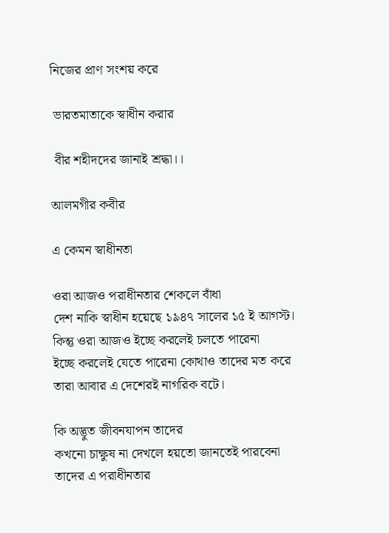নিজের প্রাণ সংশয় করে

 ভারতমাতাকে স্বাধীন করার

 বীর শহীদদের জানাই শ্রদ্ধা।।

আলমগীর কবীর

এ কেমন স্বাধীনতা

ওরা আজও পরাধীনতার শেকলে বাঁধা
দেশ নাকি স্বাধীন হয়েছে ১৯৪৭ সালের ১৫ ই আগস্ট।
কিন্তু ওরা আজও ইচ্ছে করলেই চলতে পারেনা
ইচ্ছে করলেই যেতে পারেনা কোথাও তাদের মত করে
তারা আবার এ দেশেরই নাগরিক বটে।

কি অদ্ভুত জীবনযাপন তাদের
কখনো চাক্ষুষ না দেখলে হয়তো জানতেই পারবেনা
তাদের এ পরাধীনতার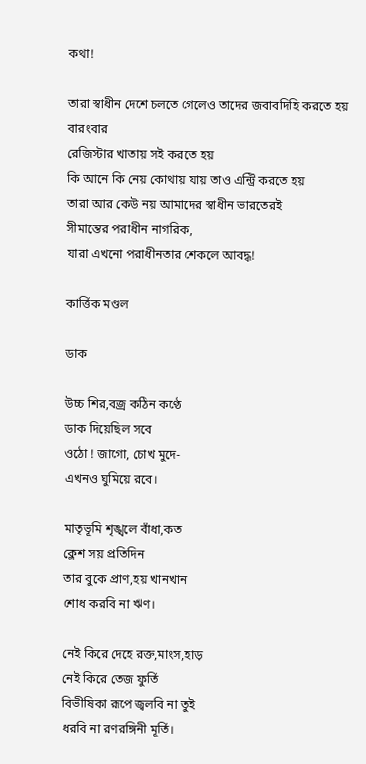কথা!

তারা স্বাধীন দেশে চলতে গেলেও তাদের জবাবদিহি করতে হয় বারংবার
রেজিস্টার খাতায় সই করতে হয়
কি আনে কি নেয় কোথায় যায় তাও এন্ট্রি করতে হয়
তারা আর কেউ নয় আমাদের স্বাধীন ভারতেরই
সীমান্তের পরাধীন নাগরিক,
যারা এখনো পরাধীনতার শেকলে আবদ্ধ!

কার্ত্তিক‌ মণ্ডল

ডাক

উচ্চ শির,বজ্র কঠিন কণ্ঠে
ডাক দিয়েছিল সবে
ওঠো ! জাগো, চোখ মুদে-
এখন‌ও ঘুমিয়ে রবে।

মাতৃভূমি শৃঙ্খলে বাঁধা,কত
ক্লেশ সয় প্রতিদিন
তার বুকে প্রাণ,হয় খানখান
শোধ করবি না ঋণ।

নেই কিরে দেহে রক্ত,মাংস,হাড়
নেই কিরে তেজ ফুর্তি
বিভীষিকা রূপে জ্বলবি না তুই
ধরবি না রণরঙ্গিনী মূর্তি।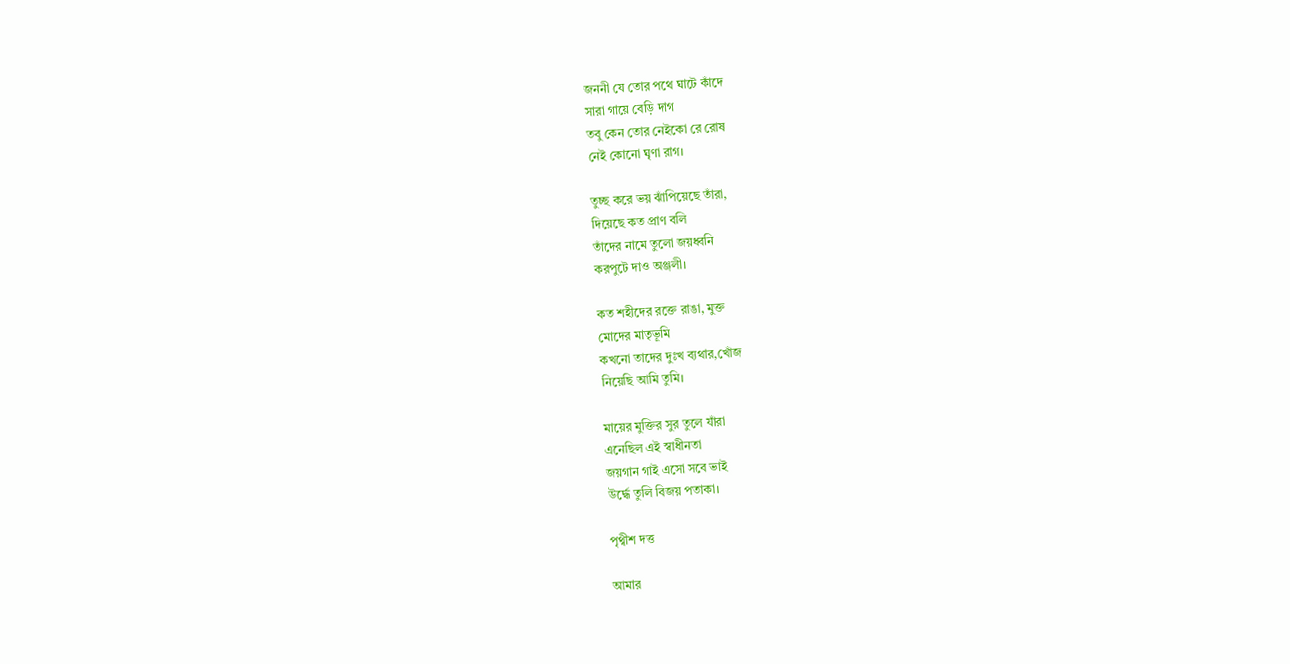জননী যে তোর পথে ঘাটে কাঁদে
সারা গায়ে বেড়ি দাগ
তবু কেন তোর নেইকো রে রোষ
নেই কোনো ঘৃণা রাগ।

তুচ্ছ করে ভয় ঝাঁপিয়েছে তাঁরা,
দিয়েছে কত প্রাণ বলি
তাঁদের নামে তুলো জয়ধ্বনি
করপুটে দাও অঞ্জলী।

কত শহীদের রক্তে রাঙা, মুক্ত
মোদের মাতৃভূমি
কখনো তাদের দু‍ঃখ ব্যথার,খোঁজ
নিয়েছি আমি তুমি।

মায়ের মুক্তির সুর তুলে যাঁরা
এনেছিল এই স্বাধীনতা
জয়গান গাই এসো সবে ভাই
উর্দ্ধে তুলি বিজয় পতাকা।

পৃথ্বীশ দত্ত

আমার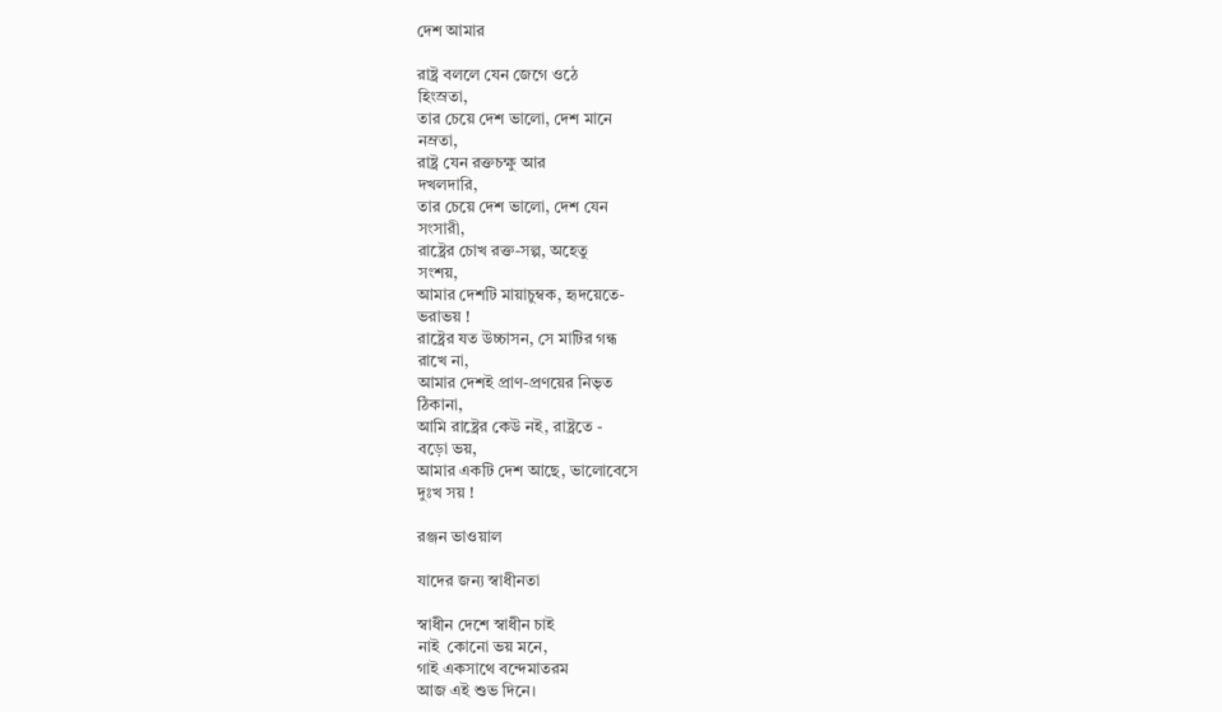দেশ আমার

রাষ্ট্র বললে যেন জেগে ওঠে
হিংস্রতা,
তার চেয়ে দেশ ভালো, দেশ মানে
নম্রতা,
রাষ্ট্র যেন রক্তচক্ষু আর
দখলদারি,
তার চেয়ে দেশ ভালো, দেশ যেন
সংসারী,
রাষ্ট্রের চোখ রক্ত-সল্প, অহেতু
সংশয়,
আমার দেশটি মায়াচুম্বক, হৃদয়েতে-
ভরাভয় !
রাষ্ট্রের যত উচ্চাসন, সে মাটির গন্ধ
রাখে না,
আমার দেশই প্রাণ-প্রণয়ের নিভৃত
ঠিকানা,
আমি রাষ্ট্রের কেউ নই, রাষ্ট্রতে -
বড়ো ভয়,
আমার একটি দেশ আছে, ভালোবেসে
দুঃখ সয় !

রঞ্জন ভাওয়াল

যাদের জন্য স্বাধীনতা

স্বাধীন দেশে স্বাধীন চাই
নাই  কোনো ভয় মনে,
গাই একসাথে বন্দেমাতরম
আজ এই শুভ দিনে।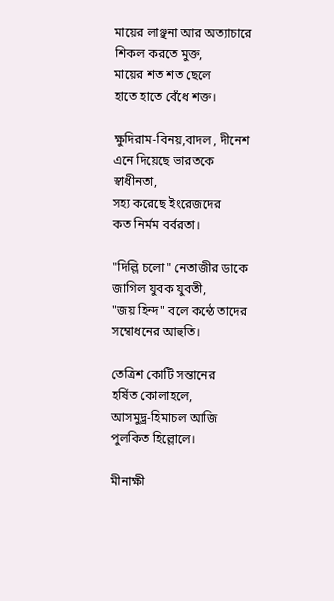মায়ের লাঞ্ছনা আর অত্যাচারে
শিকল করতে মুক্ত,
মায়ের শত শত ছেলে
হাতে হাতে বেঁধে শক্ত।

ক্ষুদিরাম-বিনয়,বাদল , দীনেশ
এনে দিয়েছে ভারতকে স্বাধীনতা,
সহ্য করেছে ইংরেজদের
কত নির্মম বর্বরতা।

"দিল্লি চলো" নেতাজীর ডাকে
জাগিল যুবক যুবতী,
"জয় হিন্দ" বলে কন্ঠে তাদের
সম্বোধনের আহুতি।

তেত্রিশ কোটি সন্তানের
হর্ষিত কোলাহলে,
আসমুদ্ভ্র-হিমাচল আজি
পুলকিত হিল্লোলে।

মীনাক্ষী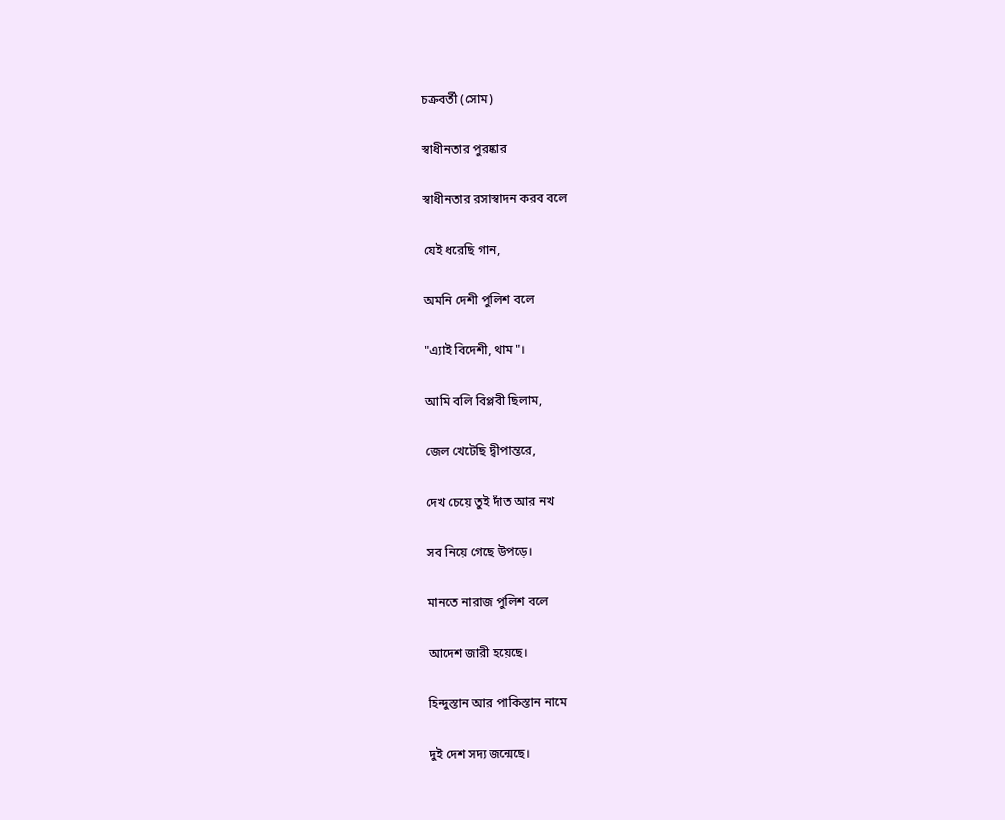চক্রবর্তী (সোম)

স্বাধীনতার পুরষ্কার

স্বাধীনতার রসাস্বাদন করব বলে

যেই ধরেছি গান,

অমনি দেশী পুলিশ বলে

"এ্যাই বিদেশী, থাম"।

আমি বলি বিপ্লবী ছিলাম,

জেল খেটেছি দ্বীপান্তরে,

দেখ চেয়ে তুই দাঁত আর নখ

সব নিয়ে গেছে উপড়ে।

মানতে নারাজ পুলিশ বলে

আদেশ জারী হয়েছে।

হিন্দুস্তান আর পাকিস্তান নামে

দুই দেশ সদ্য জন্মেছে।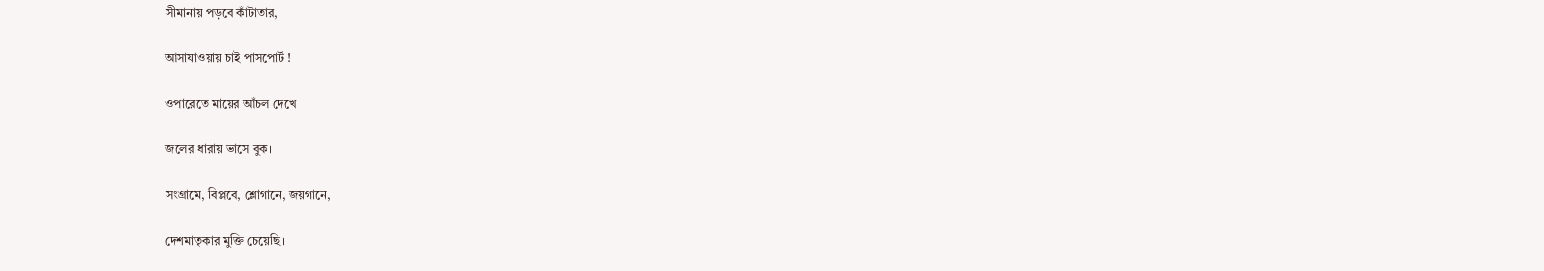সীমানায় পড়বে কাঁটাতার,

আসাযাওয়ায় চাই পাসপোর্ট !

ওপারেতে মায়ের আঁচল দেখে

জলের ধারায় ভাসে বুক।

সংগ্রামে, বিপ্লবে, শ্লোগানে, জয়গানে,

দেশমাতৃকার মুক্তি চেয়েছি।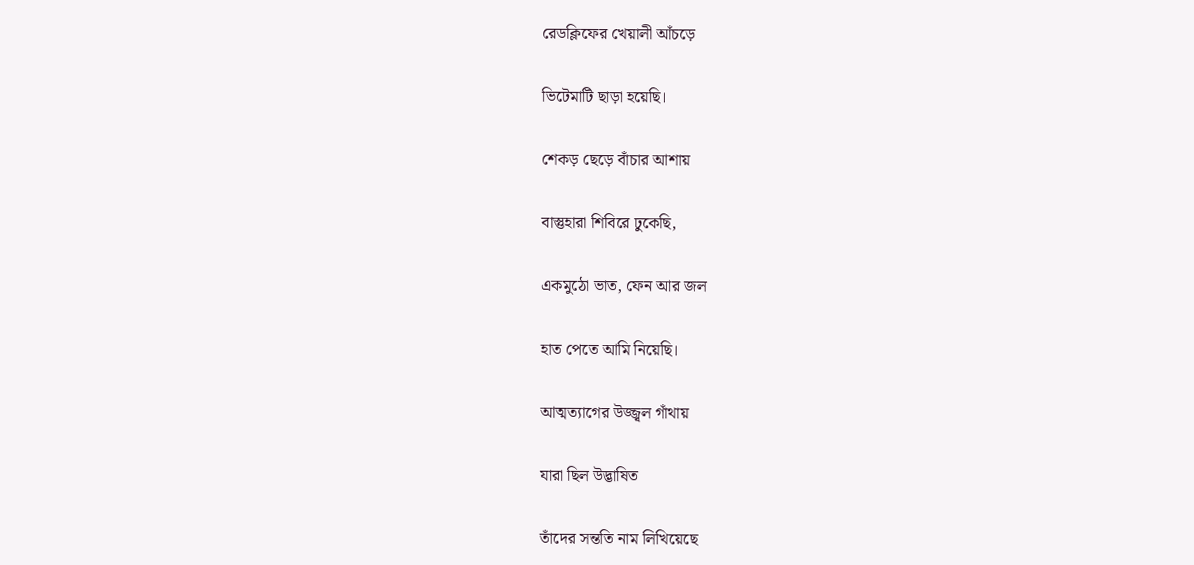রেডক্লিফের খেয়ালী আঁচড়ে

ভিটেমাটি ছাড়া হয়েছি।

শেকড় ছেড়ে বাঁচার আশায়

বাস্তুহারা শিবিরে ঢুকেছি,

একমুঠো ভাত, ফেন আর জল

হাত পেতে আমি নিয়েছি।

আত্মত্যাগের উজ্জ্বল গাঁথায়

যারা ছিল উদ্ভাষিত

তাঁদের সন্ততি নাম লিখিয়েছে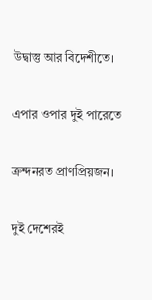উদ্বাস্তু আর বিদেশীতে।

এপার ওপার দুই পারেতে

ক্রন্দনরত প্রাণপ্রিয়জন।

দুই দেশেরই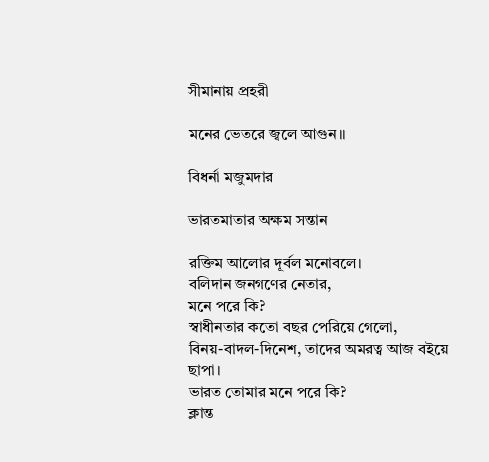সীমানায় প্রহরী

মনের ভেতরে জ্বলে আগুন।।

বিধর্না মজুমদার

ভারতমাতার অক্ষম সন্তান

রক্তিম আলোর দূর্বল মনোবলে।
বলিদান জনগণের নেতার,
মনে পরে কি?
স্বাধীনতার কতো বছর পেরিয়ে গেলো,
বিনয়-বাদল-দিনেশ, তাদের অমরত্ব আজ বইয়ে ছাপা।
ভারত তোমার মনে পরে কি?
ক্লান্ত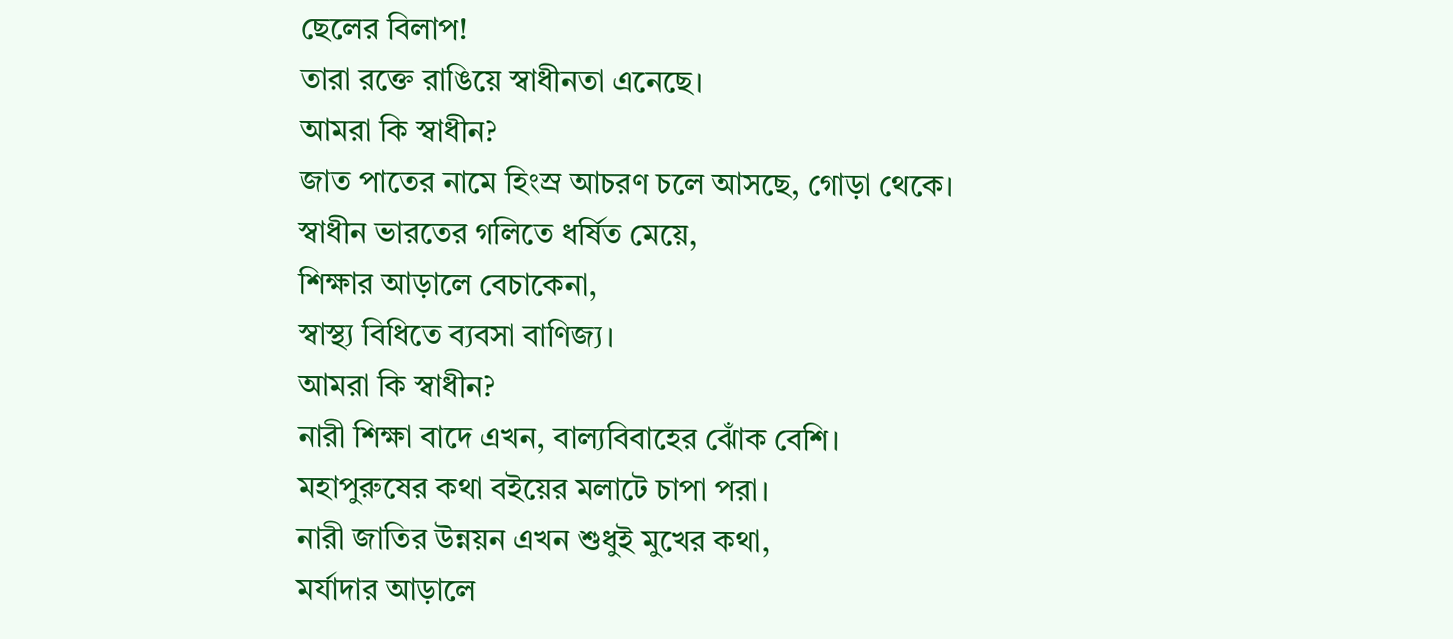ছেলের বিলাপ!
তারা রক্তে রাঙিয়ে স্বাধীনতা এনেছে।
আমরা কি স্বাধীন?
জাত পাতের নামে হিংস্র আচরণ চলে আসছে, গোড়া থেকে।
স্বাধীন ভারতের গলিতে ধর্ষিত মেয়ে,
শিক্ষার আড়ালে বেচাকেনা,
স্বাস্থ্য বিধিতে ব্যবসা বাণিজ্য।
আমরা কি স্বাধীন?
নারী শিক্ষা বাদে এখন, বাল্যবিবাহের ঝোঁক বেশি।
মহাপুরুষের কথা বইয়ের মলাটে চাপা পরা।
নারী জাতির উন্নয়ন এখন শুধুই মুখের কথা,
মর্যাদার আড়ালে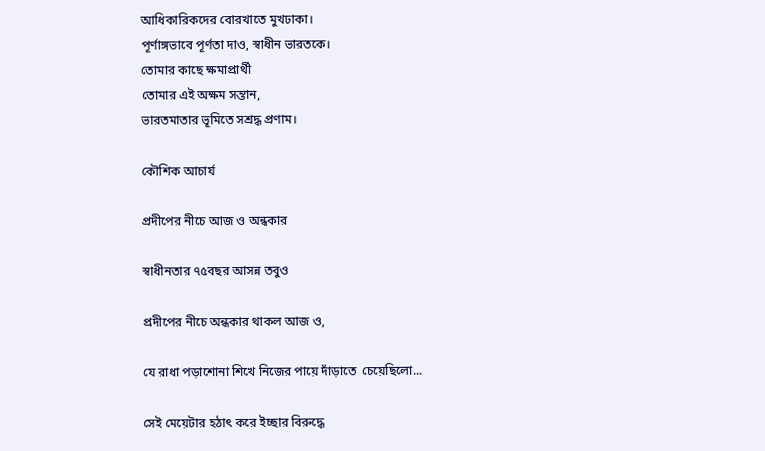আধিকারিকদের বোরখাতে মুখঢাকা।
পূর্ণাঙ্গভাবে পূর্ণতা দাও, স্বাধীন ভারতকে।
তোমার কাছে ক্ষমাপ্রার্থী
তোমার এই অক্ষম সন্তান,
ভারতমাতার ভূমিতে সশ্রদ্ধ প্রণাম।

কৌশিক আচার্য

প্রদীপের নীচে আজ ও অন্ধকার

স্বাধীনতার ৭৫বছর আসন্ন তবুও

প্রদীপের নীচে অন্ধকার থাকল আজ ও,

যে রাধা পড়াশোনা শিখে নিজের পায়ে দাঁড়াতে  চেয়েছিলো...

সেই মেয়েটার হঠাৎ করে ইচ্ছার বিরুদ্ধে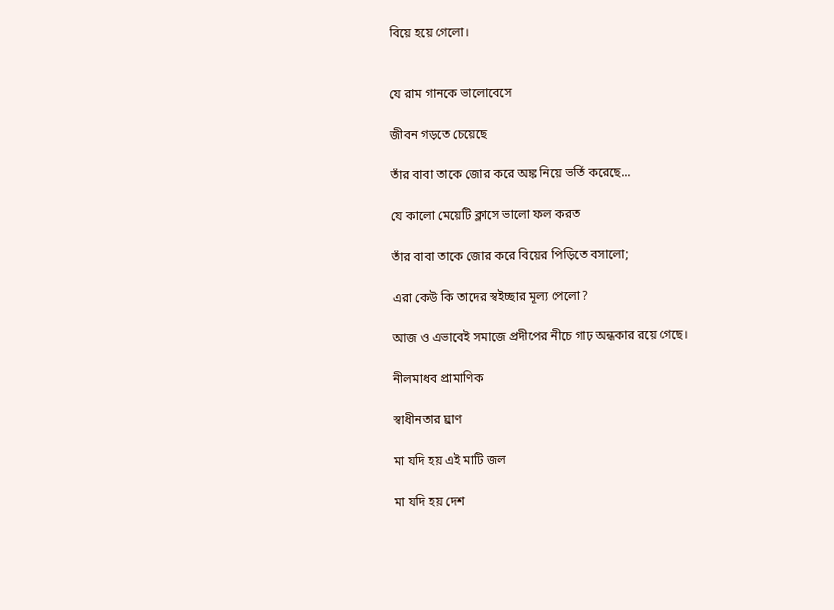বিয়ে হয়ে গেলো।


যে রাম গানকে ভালোবেসে

জীবন গড়তে চেয়েছে

তাঁর বাবা তাকে জোর করে অঙ্ক নিয়ে ভর্তি করেছে...

যে কালো মেয়েটি ক্লাসে ভালো ফল করত

তাঁর বাবা তাকে জোর করে বিয়ের পিড়িতে বসালো;

এরা কেউ কি তাদের স্বইচ্ছার মূল্য পেলো?

আজ ও এভাবেই সমাজে প্রদীপের নীচে গাঢ় অন্ধকার রয়ে গেছে।

নীলমাধব প্রামাণিক

স্বাধীনতার ঘ্রাণ

মা যদি হয় এই মাটি জল

মা যদি হয় দেশ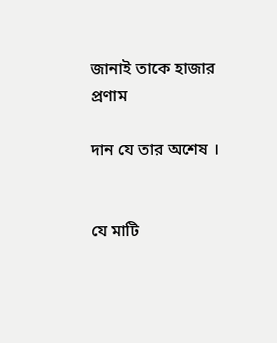জানাই তাকে হাজার প্রণাম

দান যে তার অশেষ ।


যে মাটি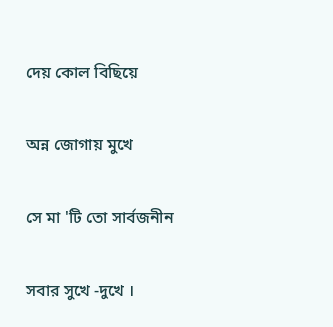দেয় কোল বিছিয়ে

অন্ন জোগায় মুখে

সে মা 'টি তো সার্বজনীন

সবার সুখে -দুখে ।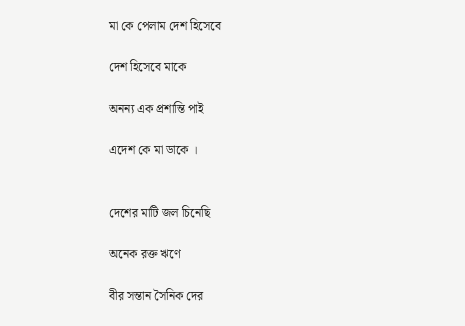মা কে পেলাম দেশ হিসেবে

দেশ হিসেবে মাকে

অনন্য এক প্রশান্তি পাই

এদেশ কে মা ডাকে ।


দেশের মাটি জল চিনেছি

অনেক রক্ত ঋণে

বীর সন্তান সৈনিক দের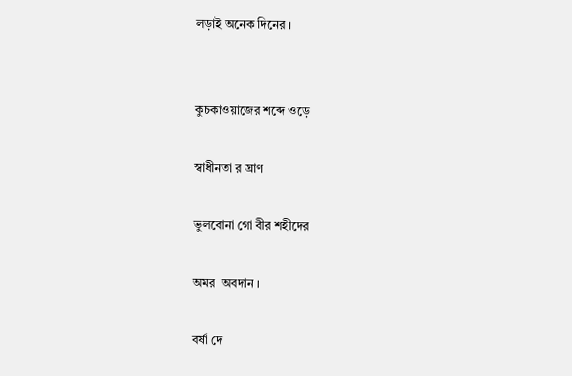লড়াই অনেক দিনের ।


কুচকাওয়াজের শব্দে ওড়ে

স্বাধীনতা র ঘ্রাণ

ভুলবোনা গো বীর শহীদের

অমর  অবদান ।

বর্ষা দে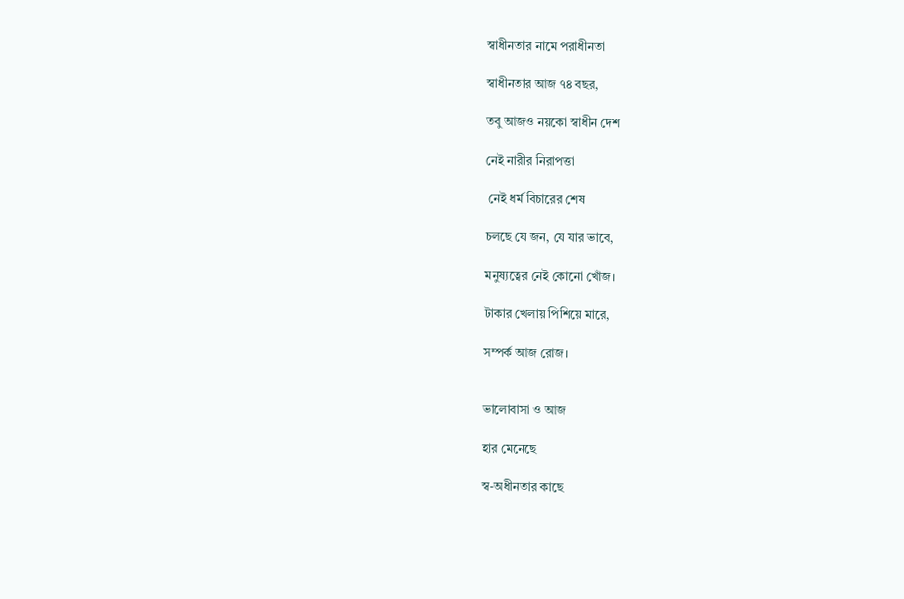স্বাধীনতার নামে পরাধীনতা

স্বাধীনতার আজ ৭৪ বছর,

তবু আজও নয়কো স্বাধীন দেশ

নেই নারীর নিরাপত্তা

 নেই ধর্ম বিচারের শেষ

চলছে যে জন, যে যার ভাবে,

মনুষ্যত্বের নেই কোনো খোঁজ।

টাকার খেলায় পিশিয়ে মারে,

সম্পর্ক আজ রোজ।


ভালোবাসা ও আজ

হার মেনেছে

স্ব-অধীনতার কাছে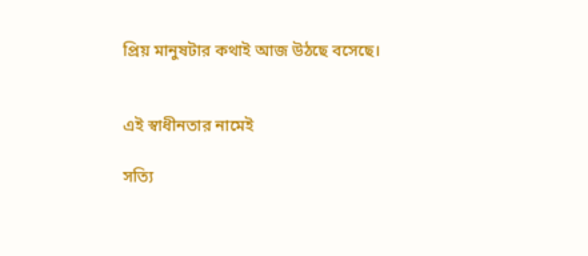প্রিয় মানুষটার কথাই আজ উঠছে বসেছে।


এই স্বাধীনতার নামেই

সত্যি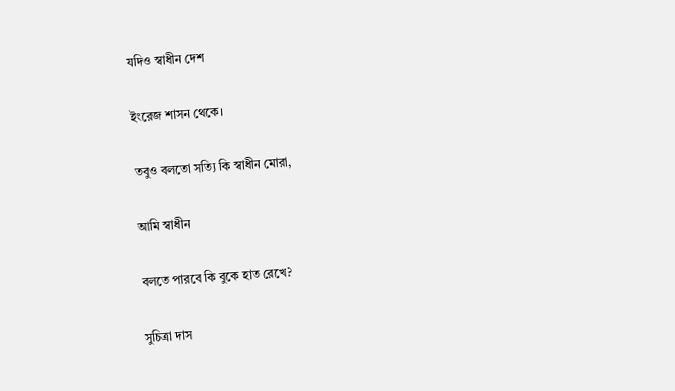যদিও স্বাধীন দেশ

ইংরেজ শাসন থেকে।

তবুও বলতো সত্যি কি স্বাধীন মোরা,

আমি স্বাধীন

বলতে পারবে কি বুকে হাত রেখে?

সুচিত্রা দাস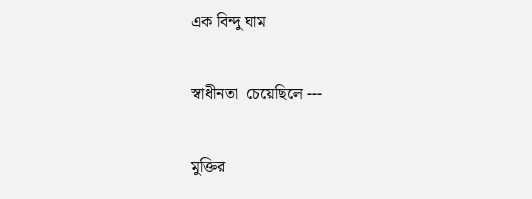এক বিন্দু ঘাম

স্বাধীনতা  চেয়েছিলে ---

মুক্তির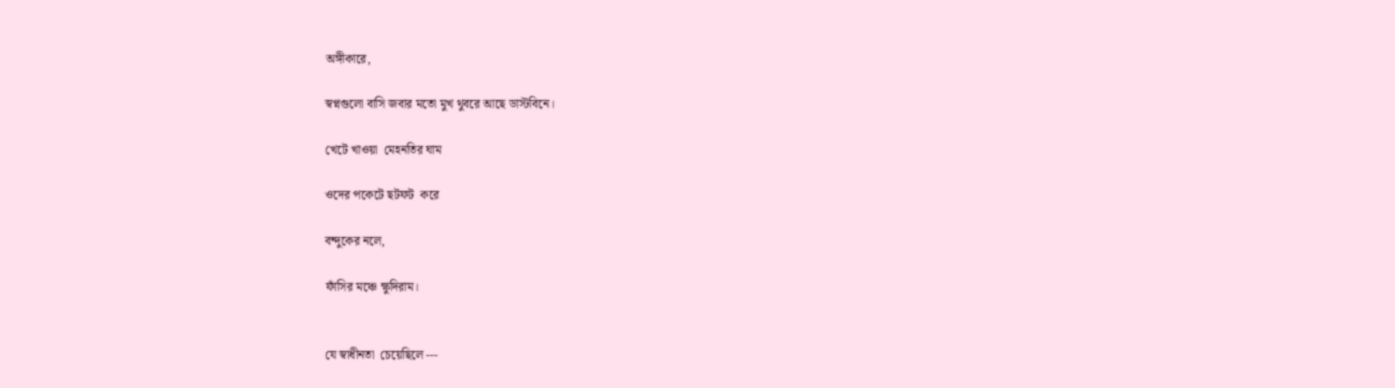অঙ্গীকারে,

স্বপ্নগুলো বাসি জবার মতো মুখ থুবরে আছে ডাস্টবিনে।

খেটে খাওয়া  মেহনতির ঘাম

ওদের পকেটে ছটফট  করে

বন্দুকের নলে,

ফাঁসির মঞ্চে ক্ষুদিরাম।


যে স্বাধীনতা  চেয়েছিলে ---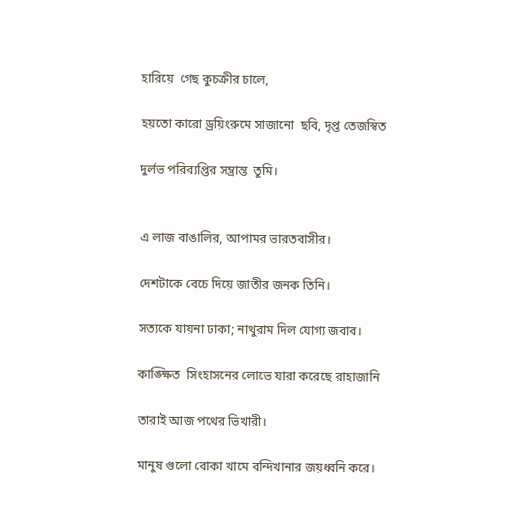হারিয়ে  গেছ কুচক্রীর চালে,

হয়তো কারো ড্রয়িংরুমে সাজানো  ছবি, দৃপ্ত তেজস্বিত

দুর্লভ পরিব্যপ্তির সম্ভ্রান্ত  তুমি।


এ লাজ বাঙালির, আপামর ভারতবাসীর।

দেশটাকে বেচে দিয়ে জাতীর জনক তিনি।

সত্যকে যায়না ঢাকা; নাথুরাম দিল যোগ্য জবাব।

কাঙ্ক্ষিত  সিংহাসনের লোভে যারা করেছে রাহাজানি

তারাই আজ পথের ভিখারী।

মানুষ গুলো বোকা খামে বন্দিখানার জয়ধ্বনি করে।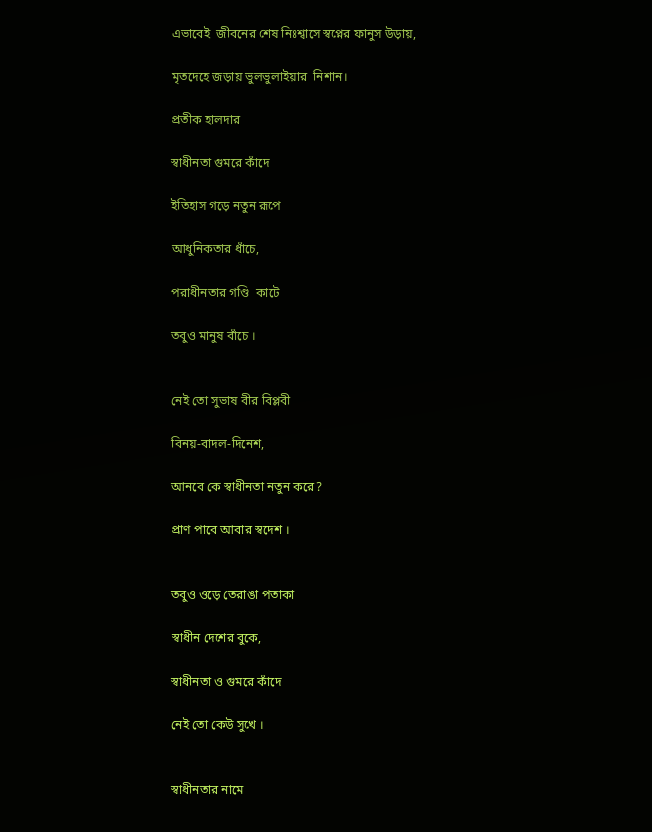এভাবেই  জীবনের শেষ নিঃশ্বাসে স্বপ্নের ফানুস উড়ায়,

মৃতদেহে জড়ায় ভুলভুলাইয়ার  নিশান।

প্রতীক হালদার

স্বাধীনতা গুমরে কাঁদে

ইতিহাস গড়ে নতুন রূপে

আধুনিকতার ধাঁচে,

পরাধীনতার গণ্ডি  কাটে

তবুও মানুষ বাঁচে ।


নেই তো সুভাষ বীর বিপ্লবী

বিনয়-বাদল-দিনেশ,

আনবে কে স্বাধীনতা নতুন করে?

প্রাণ পাবে আবার স্বদেশ ।


তবুও ওড়ে তেরাঙা পতাকা

স্বাধীন দেশের বুকে,

স্বাধীনতা ও গুমরে কাঁদে

নেই তো কেউ সুখে ।


স্বাধীনতার নামে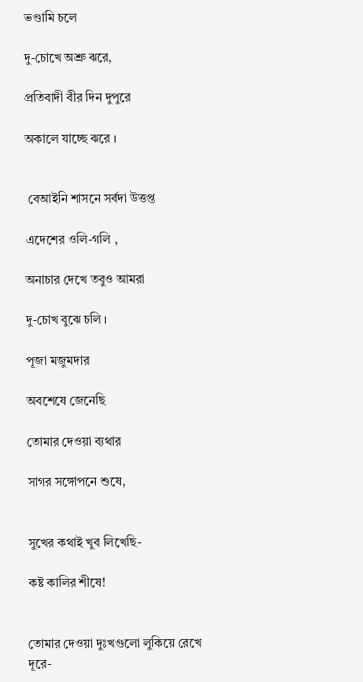ভণ্ডামি চলে

দু-চোখে অশ্রু ঝরে,

প্রতিবাদী বীর দিন দুপুরে

অকালে যাচ্ছে ঝরে ।


 বেআইনি শাসনে সর্বদা উত্তপ্ত

এদেশের ওলি-গলি ,

অনাচার দেখে তবুও আমরা

দু-চোখ বুঝে চলি ।

পূজা মজুমদার

অবশেষে জেনেছি

তোমার দেওয়া ব্যথার

সাগর সঙ্গোপনে শুষে,


সুখের কথাই খুব লিখেছি-

কষ্ট কালির শীষে!


তোমার দেওয়া দুঃখগুলো লুকিয়ে রেখে দূরে-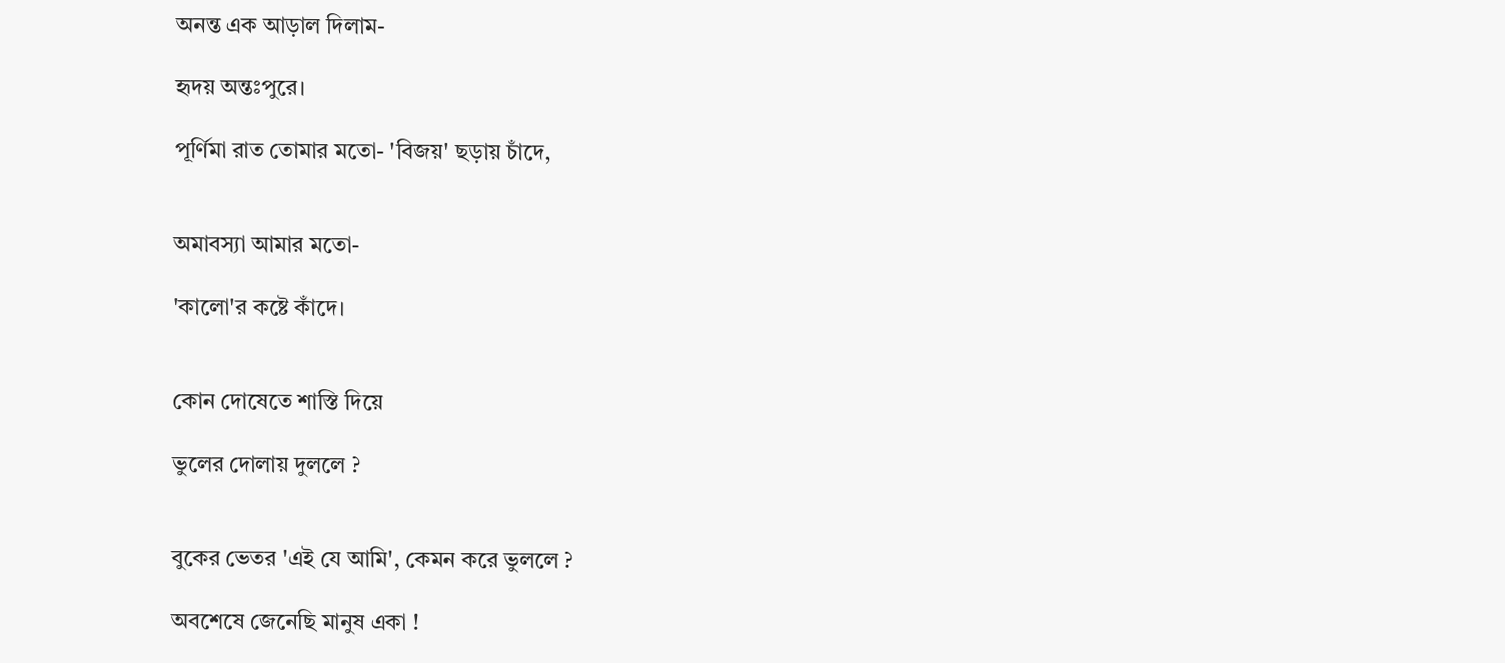অনন্ত এক আড়াল দিলাম-

হৃদয় অন্তঃপুরে।

পূর্ণিমা রাত তোমার মতো- 'বিজয়' ছড়ায় চাঁদে,


অমাবস্যা আমার মতো-

'কালো'র কষ্টে কাঁদে।


কোন দোষেতে শাস্তি দিয়ে

ভুলের দোলায় দুললে ?


বুকের ভেতর 'এই যে আমি', কেমন করে ভুললে ?

অবশেষে জেনেছি মানুষ একা !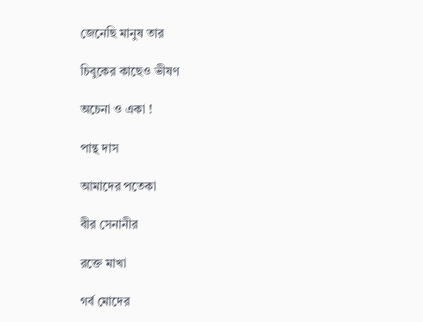জেনেছি মানুষ তার

চিবুকের কাছেও ভীষণ

অচেনা ও একা !

পান্থ দাস

আমাদের পতেকা

বীর সেনানীর

রক্তে মাখা

গর্ব মোদের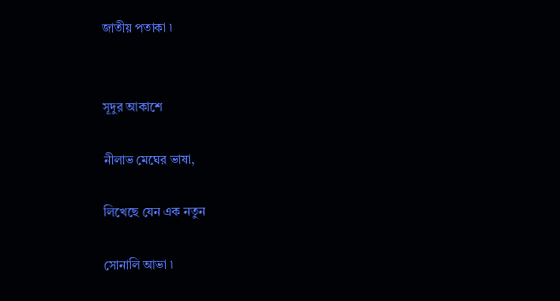জাতীয় পতাকা ৷


সূদুর আকাশে

নীলাভ মেঘের ভাষা,

লিখেছে যেন এক নতুন

সোনালি আভা ৷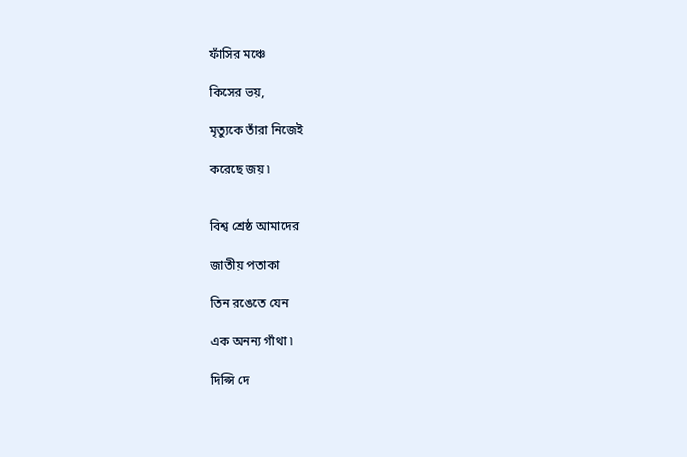ফাঁসির মঞ্চে

কিসের ভয়,

মৃত্যুকে তাঁরা নিজেই

করেছে জয় ৷


বিশ্ব শ্রেষ্ঠ আমাদের

জাতীয় পতাকা

তিন রঙেতে যেন

এক অনন্য গাঁথা ৷

দিপ্সি দে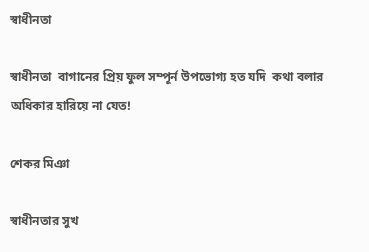স্বাধীনতা

স্বাধীনতা  বাগানের প্রিয় ফুল সম্পূর্ন উপভোগ‍্য হত যদি  কথা বলার অধিকার হারিয়ে না যেত!

শেকর মিঞা

স্বাধীনতার সুখ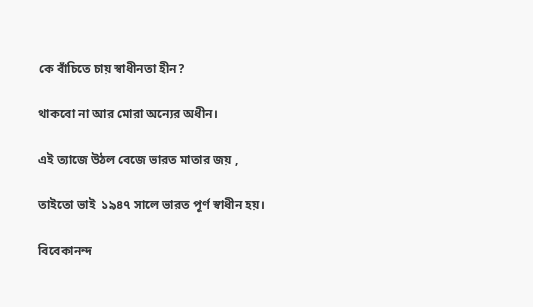কে বাঁচিতে চায় স্বাধীনতা হীন?

থাকবো না আর মোরা অন্যের অধীন।

এই ত্যাজে উঠল বেজে ভারত মাতার জয় ,

তাইতো ভাই  ১৯৪৭ সালে ভারত পূর্ণ স্বাধীন হয়।

বিবেকানন্দ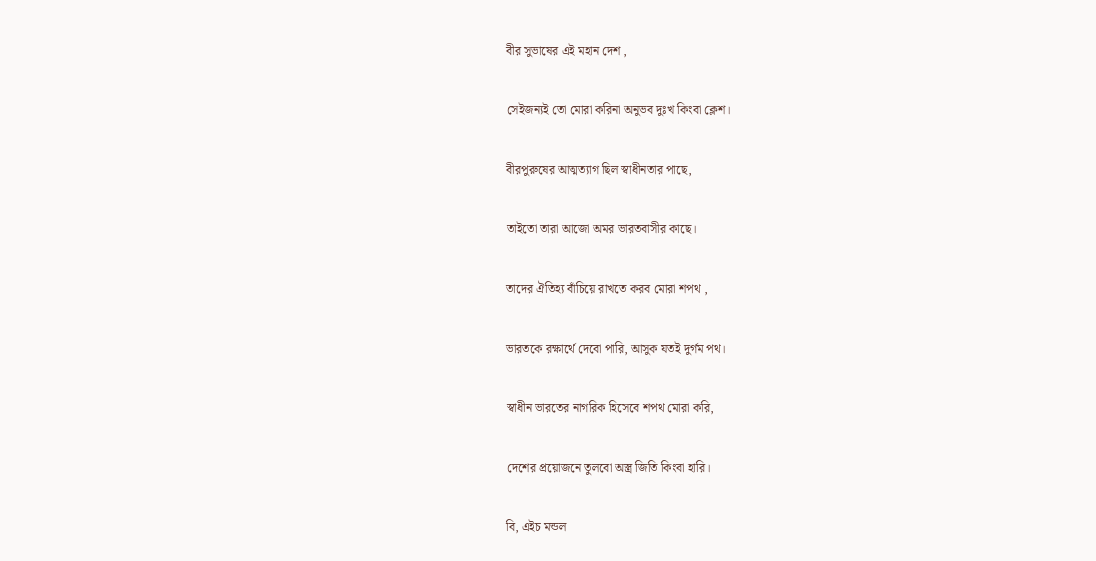বীর সুভাষের এই মহান দেশ ,

সেইজন্যই তো মোরা করিনা অনুভব দুঃখ কিংবা ক্লেশ।

বীরপুরুষের আত্মত্যাগ ছিল স্বাধীনতার পাছে,

তাইতো তারা আজো অমর ভারতবাসীর কাছে।

তাদের ঐতিহ্য বাঁচিয়ে রাখতে করব মোরা শপথ ,

ভারতকে রক্ষার্থে দেবো পারি, আসুক যতই দুর্গম পথ।

স্বাধীন ভারতের নাগরিক হিসেবে শপথ মোরা করি,

দেশের প্রয়োজনে তুলবো অস্ত্র জিতি কিংবা হারি।

বি, এইচ মন্ডল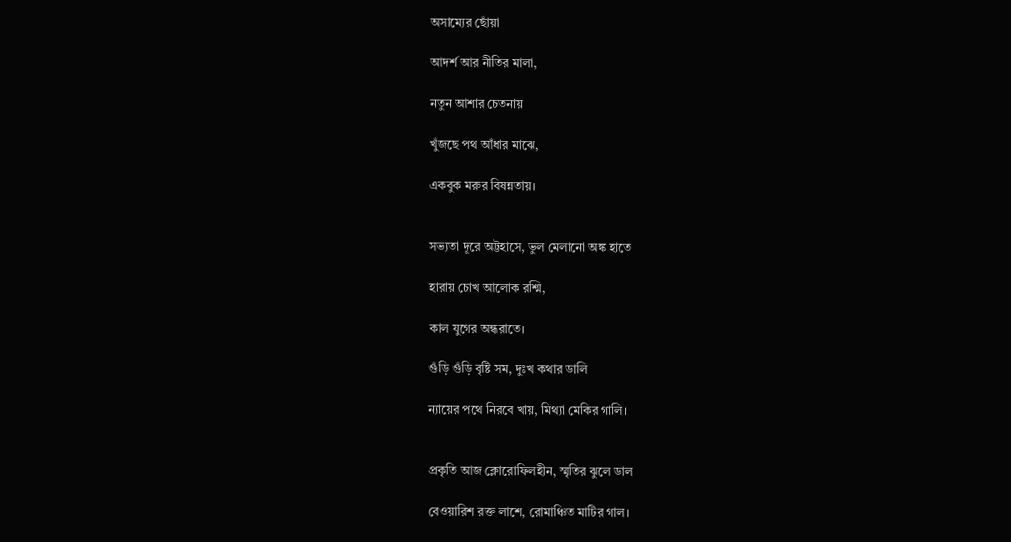অসাম্যের ছোঁয়া

আদর্শ আর নীতির মালা,

নতুন আশার চেতনায়

খুঁজছে পথ আঁধার মাঝে,

একবুক মরুর বিষন্নতায়।


সভ্যতা দূরে অট্টহাসে, ভুল মেলানো অঙ্ক হাতে

হারায় চোখ আলোক রশ্মি,

কাল যুগের অন্ধরাতে।

গুঁড়ি গুঁড়ি বৃষ্টি সম, দুঃখ কথার ডালি

ন্যায়ের পথে নিরবে খায়, মিথ্যা মেকির গালি।


প্রকৃতি আজ ক্লোরোফিলহীন, স্মৃতির ঝুলে ডাল

বেওয়ারিশ রক্ত লাশে, রোমাঞ্চিত মাটির গাল।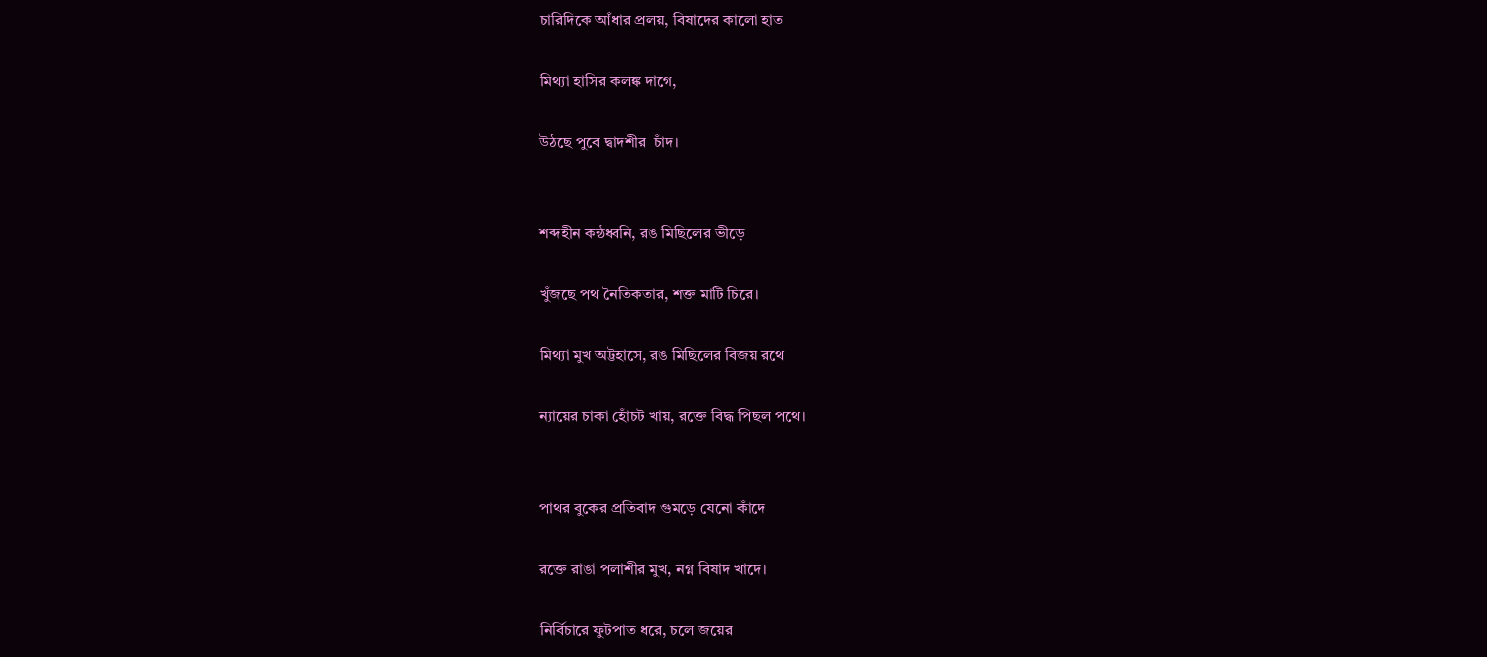চারিদিকে আঁধার প্রলয়, বিষাদের কালো হাত

মিথ্যা হাসির কলঙ্ক দাগে,

উঠছে পুবে দ্বাদশীর  চাঁদ।


শব্দহীন কন্ঠধ্বনি, রঙ মিছিলের ভীড়ে

খুঁজছে পথ নৈতিকতার, শক্ত মাটি চিরে।

মিথ্যা মুখ অট্টহাসে, রঙ মিছিলের বিজয় রথে

ন্যায়ের চাকা হোঁচট খায়, রক্তে বিদ্ধ পিছল পথে।


পাথর বুকের প্রতিবাদ গুমড়ে যেনো কাঁদে

রক্তে রাঙা পলাশীর মুখ, নগ্ন বিষাদ খাদে।

নির্বিচারে ফুটপাত ধরে, চলে জয়ের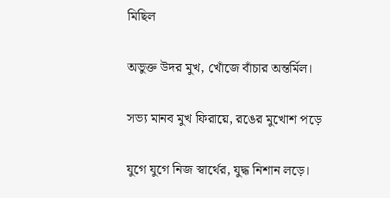মিছিল

অভুক্ত উদর মুখ, খোঁজে বাঁচার অন্তর্মিল।

সভ্য মানব মুখ ফিরায়ে, রঙের মুখোশ পড়ে

যুগে যুগে নিজ স্বার্থের, যুদ্ধ নিশান লড়ে।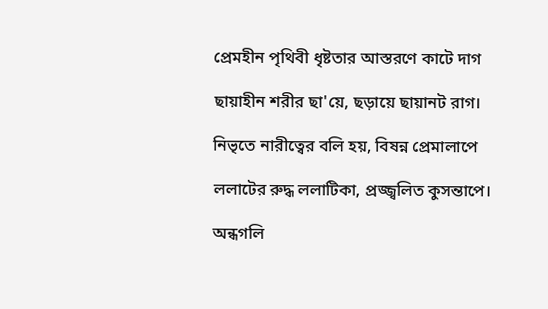প্রেমহীন পৃথিবী ধৃষ্টতার আস্তরণে কাটে দাগ

ছায়াহীন শরীর ছা'য়ে, ছড়ায়ে ছায়ানট রাগ।

নিভৃতে নারীত্বের বলি হয়, বিষন্ন প্রেমালাপে

ললাটের রুদ্ধ ললাটিকা, প্রজ্জ্বলিত কুসন্তাপে।

অন্ধগলি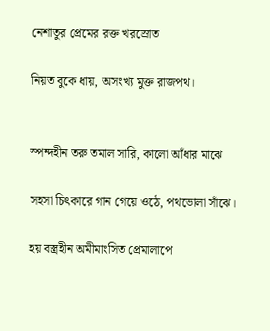নেশাতুর প্রেমের রক্ত খরস্রোত

নিয়ত বুকে ধায়, অসংখ্য মুক্ত রাজপথ।


স্পন্দহীন তরু তমাল সারি, কালো আঁধার মাঝে

সহসা চিৎকারে গান গেয়ে ওঠে, পথভোলা সাঁঝে।

হয় বস্ত্রহীন অমীমাংসিত প্রেমালাপে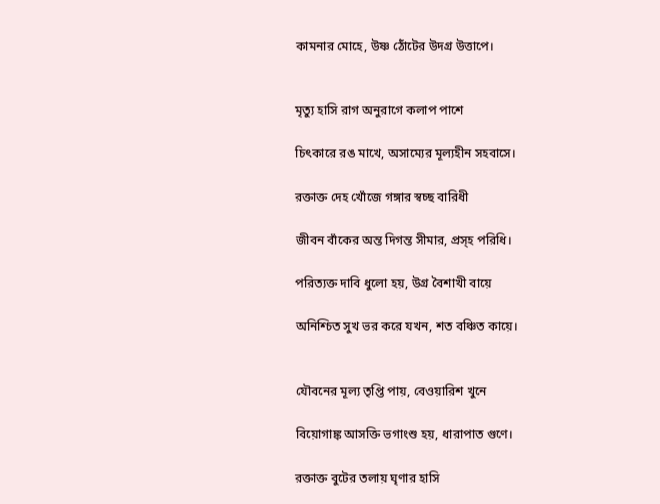কামনার মোহে, উষ্ণ ঠোঁটের উদগ্র উত্তাপে।


মৃত্যু হাসি রাগ অনুরাগে কলাপ পাশে

চিৎকারে রঙ মাখে, অসাম্যের মূল্যহীন সহবাসে।

রক্তাক্ত দেহ খোঁজে গঙ্গার স্বচ্ছ বারিধী

জীবন বাঁকের অন্ত দিগন্ত সীমার, প্রস্হ পরিধি।

পরিত্যক্ত দাবি ধুলো হয়, উগ্র বৈশাখী বায়ে

অনিশ্চিত সুখ ভর করে যখন, শত বঞ্চিত কায়ে।


যৌবনের মূল্য তৃপ্তি পায়, বেওয়ারিশ খুনে

বিয়োগাঙ্ক আসক্তি ভগাংশু হয়, ধারাপাত গুণে।

রক্তাক্ত বুটের তলায় ঘৃণার হাসি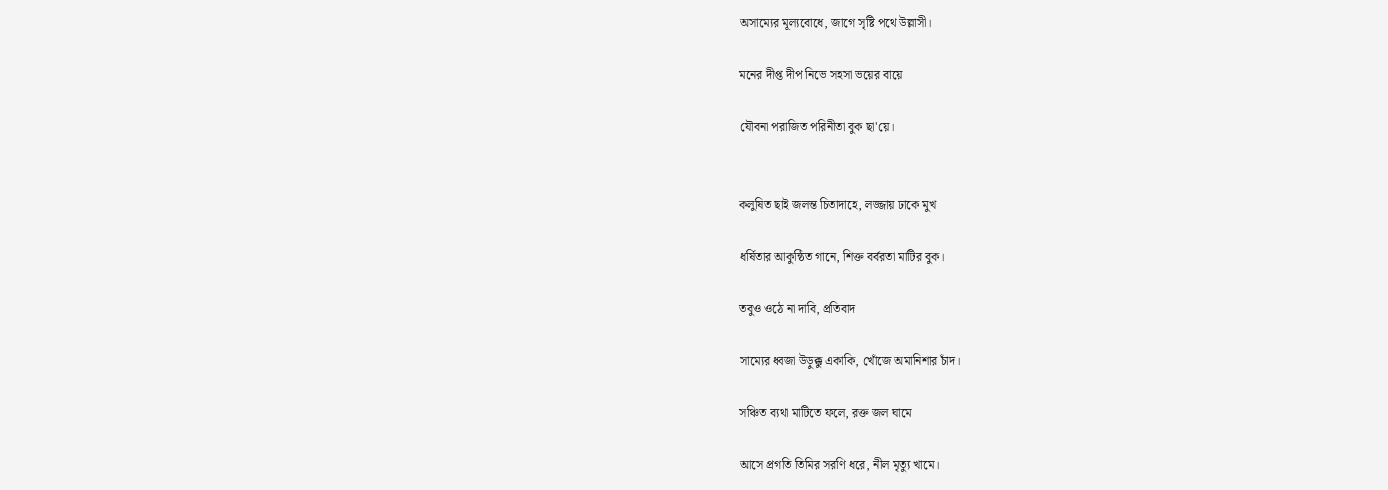অসাম্যের মূল্যবোধে, জাগে সৃষ্টি পথে উল্লাসী।

মনের দীপ্ত দীপ নিভে সহসা ভয়ের বায়ে

যৌবনা পরাজিত পরিনীতা বুক ছা'য়ে।


কলুষিত ছাই জলন্ত চিতাদাহে, লজ্জায় ঢাকে মুখ

ধর্ষিতার আকুন্ঠিত গানে, শিক্ত বর্বরতা মাটির বুক।

তবুও ওঠে না দাবি, প্রতিবাদ

সাম্যের ধ্বজা উড়ুক্কু একাকি, খোঁজে অমানিশার চাঁদ।

সঞ্চিত ব্যথা মাটিতে ফলে, রক্ত জল ঘামে

আসে প্রগতি তিমির সরণি ধরে, নীল মৃত্যু খামে।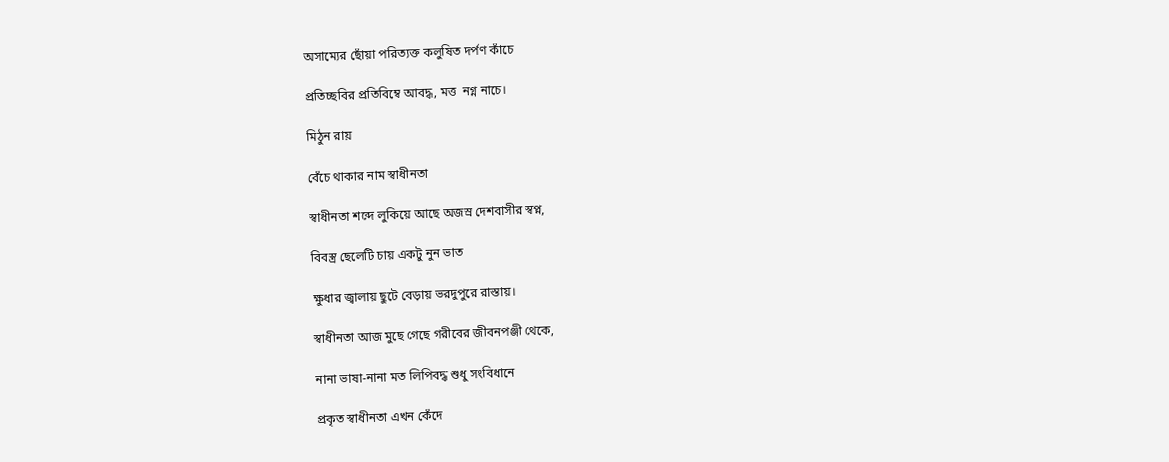অসাম্যের ছোঁয়া পরিত্যক্ত কলুষিত দর্পণ কাঁচে

প্রতিচ্ছবির প্রতিবিম্বে আবদ্ধ, মত্ত  নগ্ন নাচে।

মিঠুন রায়

বেঁচে থাকার নাম স্বাধীনতা

স্বাধীনতা শব্দে লুকিয়ে আছে অজস্র দেশবাসীর স্বপ্ন,

বিবস্ত্র ছেলেটি চায় একটু নুন ভাত

ক্ষুধার জ্বালায় ছুটে বেড়ায় ভরদুপুরে রাস্তায়।

স্বাধীনতা আজ মুছে গেছে গরীবের জীবনপঞ্জী থেকে,

নানা ভাষা-নানা মত লিপিবদ্ধ শুধু সংবিধানে

প্রকৃত স্বাধীনতা এখন কেঁদে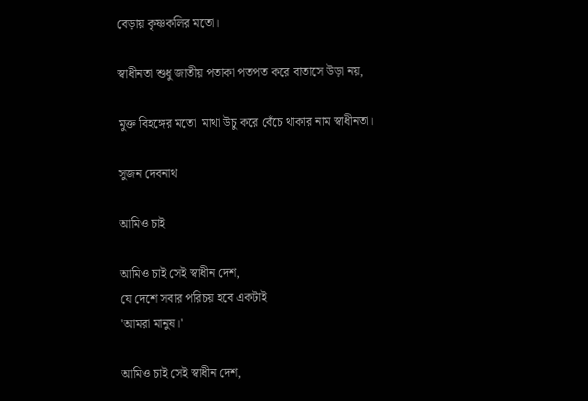বেড়ায় কৃষ্ণকলির মতো।

স্বাধীনতা শুধু জাতীয় পতাকা পতপত করে বাতাসে উড়া নয়,

মুক্ত বিহঙ্গের মতো  মাথা উচু করে বেঁচে থাকার নাম স্বাধীনতা।

সুজন দেবনাথ

আমিও চাই

আমিও চাই সেই স্বাধীন দেশ,
যে দেশে সবার পরিচয় হবে একটাই
'আমরা মানুষ।'

আমিও চাই সেই স্বাধীন দেশ,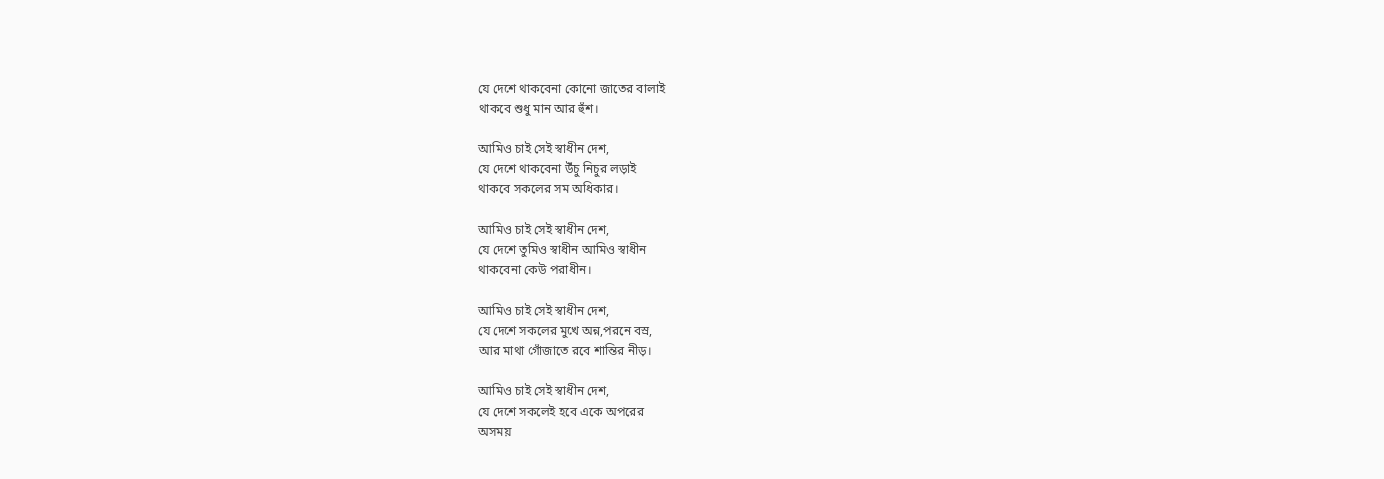যে দেশে থাকবেনা কোনো জাতের বালাই
থাকবে শুধু মান আর হুঁশ।

আমিও চাই সেই স্বাধীন দেশ,
যে দেশে থাকবেনা উঁচু নিচুর লড়াই
থাকবে সকলের সম অধিকার।

আমিও চাই সেই স্বাধীন দেশ,
যে দেশে তুমিও স্বাধীন আমিও স্বাধীন
থাকবেনা কেউ পরাধীন।

আমিও চাই সেই স্বাধীন দেশ,
যে দেশে সকলের মুখে অন্ন,পরনে বস্র,
আর মাথা গোঁজাতে রবে শান্তির নীড়।

আমিও চাই সেই স্বাধীন দেশ,
যে দেশে সকলেই হবে একে অপরের
অসময়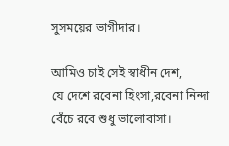সুসময়ের ভাগীদার।

আমিও চাই সেই স্বাধীন দেশ,
যে দেশে রবেনা হিংসা,রবেনা নিন্দা
বেঁচে রবে শুধু ভালোবাসা।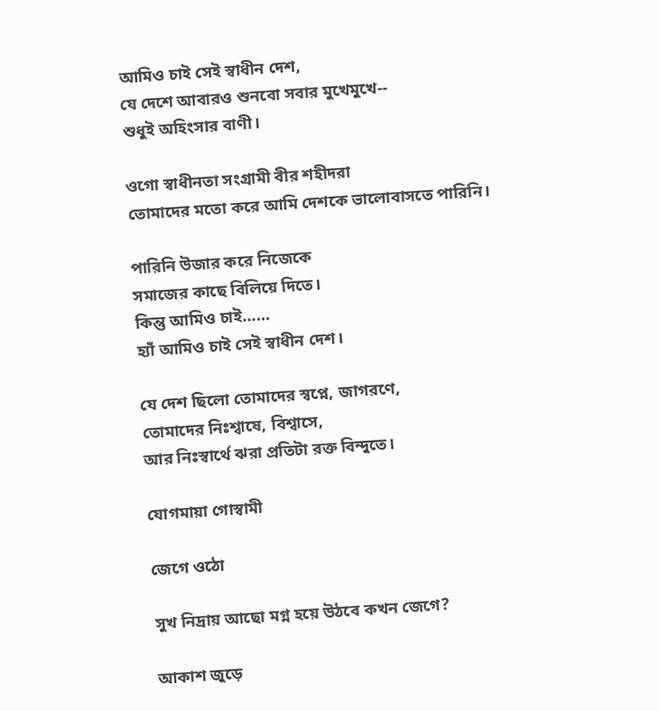আমিও চাই সেই স্বাধীন দেশ,
যে দেশে আবারও শুনবো সবার মুখেমুখে--
শুধুই অহিংসার বাণী।

ওগো স্বাধীনতা সংগ্রামী বীর শহীদরা
তোমাদের মতো করে আমি দেশকে ভালোবাসতে পারিনি।

পারিনি উজার করে নিজেকে
সমাজের কাছে বিলিয়ে দিতে।
কিন্তু আমিও চাই……
হ্যাঁ আমিও চাই সেই স্বাধীন দেশ।

যে দেশ ছিলো তোমাদের স্বপ্নে, জাগরণে,
তোমাদের নিঃশ্বাষে, বিশ্বাসে,
আর নিঃস্বার্থে ঝরা প্রতিটা রক্ত বিন্দুতে।

যোগমায়া গোস্বামী

জেগে ওঠো

সুখ নিদ্রায় আছো মগ্ন হয়ে উঠবে কখন জেগে?

আকাশ জুড়ে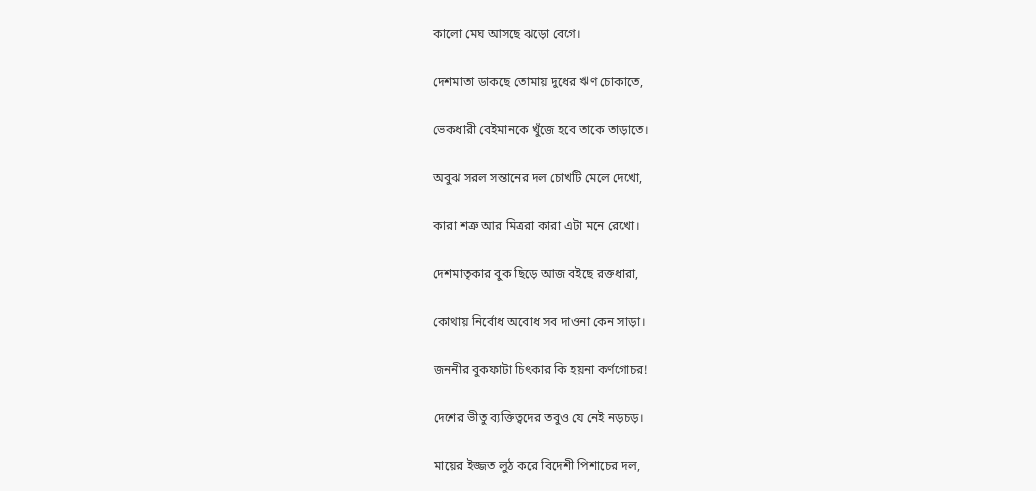কালো মেঘ আসছে ঝড়ো বেগে।

দেশমাতা ডাকছে তোমায় দুধের ঋণ চোকাতে,

ভেকধারী বেইমানকে খুঁজে হবে তাকে তাড়াতে।

অবুঝ সরল সন্তানের দল চোখটি মেলে দেখো,

কারা শত্রু আর মিত্ররা কারা এটা মনে রেখো।

দেশমাতৃকার বুক ছিড়ে আজ বইছে রক্তধারা,

কোথায় নির্বোধ অবোধ সব দাওনা কেন সাড়া।

জননীর বুকফাটা চিৎকার কি হয়না কর্ণগোচর!

দেশের ভীতু ব্যক্তিত্বদের তবুও যে নেই নড়চড়।

মায়ের ইজ্জত লুঠ করে বিদেশী পিশাচের দল,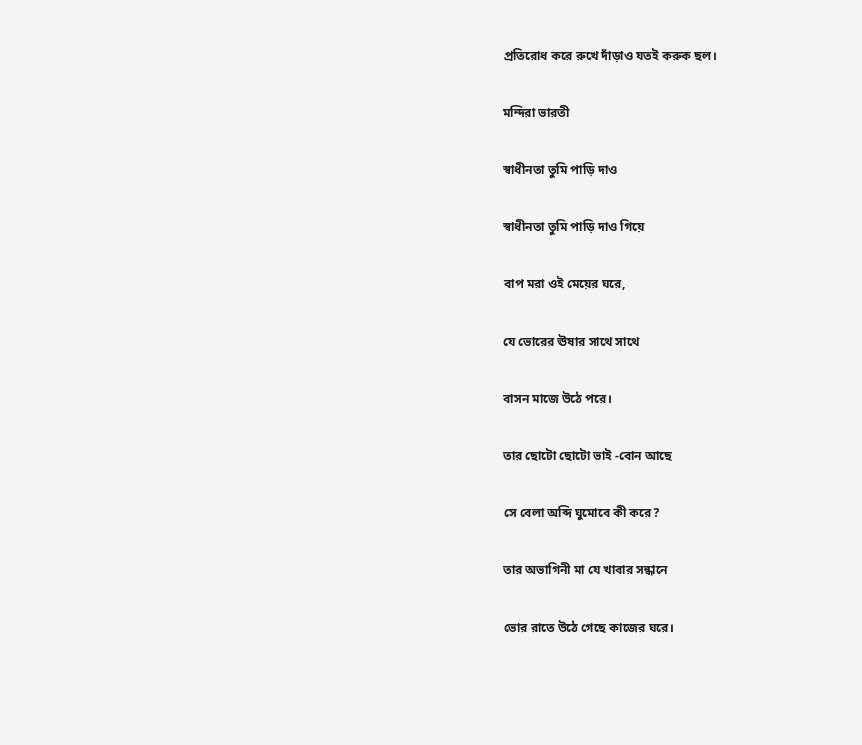প্রতিরোধ করে রুখে দাঁড়াও যতই করুক ছল।

মন্দিরা ভারতী

স্বাধীনতা তুমি পাড়ি দাও

স্বাধীনতা তুমি পাড়ি দাও গিয়ে

বাপ মরা ওই মেয়ের ঘরে,

যে ভোরের ঊষার সাথে সাথে

বাসন মাজে উঠে পরে।

তার ছোটো ছোটো ভাই -বোন আছে

সে বেলা অব্দি ঘুমোবে কী করে?

তার অভাগিনী মা যে খাবার সন্ধানে

ভোর রাতে উঠে গেছে কাজের ঘরে।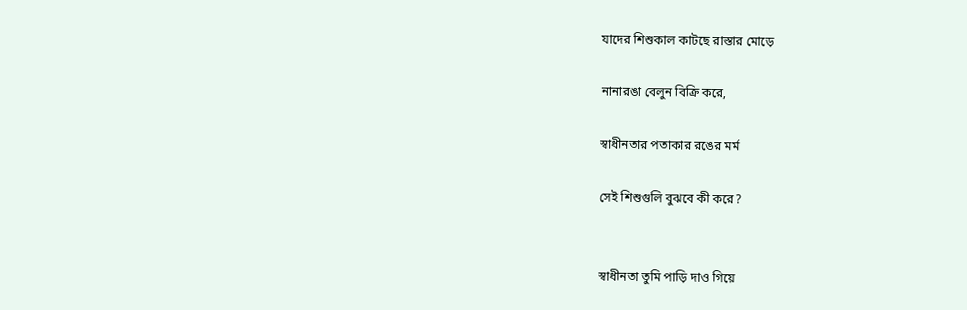যাদের শিশুকাল কাটছে রাস্তার মোড়ে

নানারঙা বেলুন বিক্রি করে,

স্বাধীনতার পতাকার রঙের মর্ম

সেই শিশুগুলি বুঝবে কী করে?


স্বাধীনতা তুমি পাড়ি দাও গিয়ে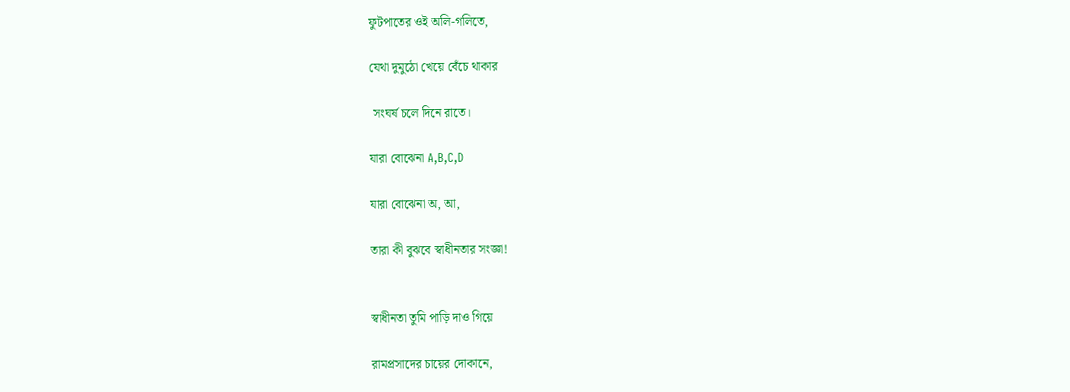ফুটপাতের ওই অলি-গলিতে,

যেথা দুমুঠো খেয়ে বেঁচে থাকার

 সংঘর্ষ চলে দিনে রাতে।

যারা বোঝেনা A,B,C,D

যারা বোঝেনা অ, আ,

তারা কী বুঝবে স্বাধীনতার সংজ্ঞা!


স্বাধীনতা তুমি পাড়ি দাও গিয়ে

রামপ্রসাদের চায়ের দোকানে,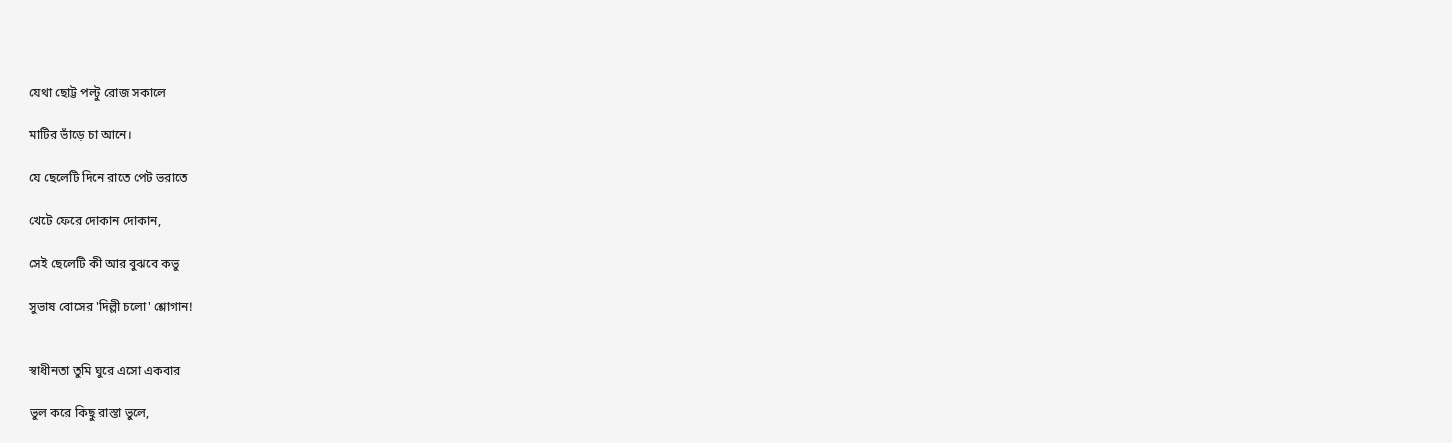যেথা ছোট্ট পল্টু রোজ সকালে

মাটির ভাঁড়ে চা আনে।

যে ছেলেটি দিনে রাতে পেট ভরাতে

খেটে ফেরে দোকান দোকান,

সেই ছেলেটি কী আর বুঝবে কভু

সুভাষ বোসের 'দিল্লী চলো' শ্লোগান!


স্বাধীনতা তুমি ঘুরে এসো একবার

ভুল করে কিছু রাস্তা ভুলে,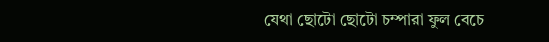যেথা ছোটো ছোটো চম্পারা ফুল বেচে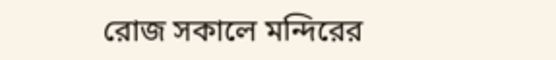রোজ সকালে মন্দিরের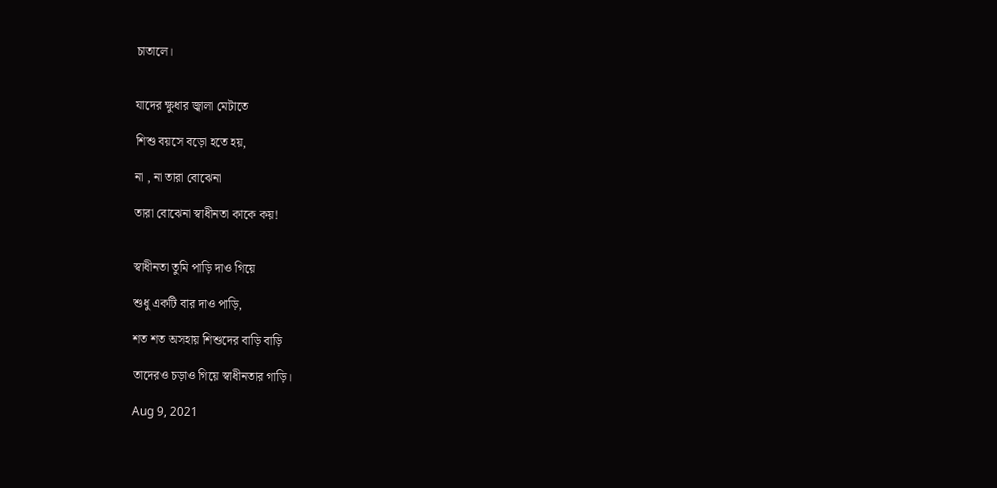চাতালে।


যাদের ক্ষুধার জ্বালা মেটাতে

শিশু বয়সে বড়ো হতে হয়,

না , না তারা বোঝেনা

তারা বোঝেনা স্বাধীনতা কাকে কয়!


স্বাধীনতা তুমি পাড়ি দাও গিয়ে

শুধু একটি বার দাও পাড়ি,

শত শত অসহায় শিশুদের বাড়ি বাড়ি

তাদেরও চড়াও গিয়ে স্বাধীনতার গাড়ি।

Aug 9, 2021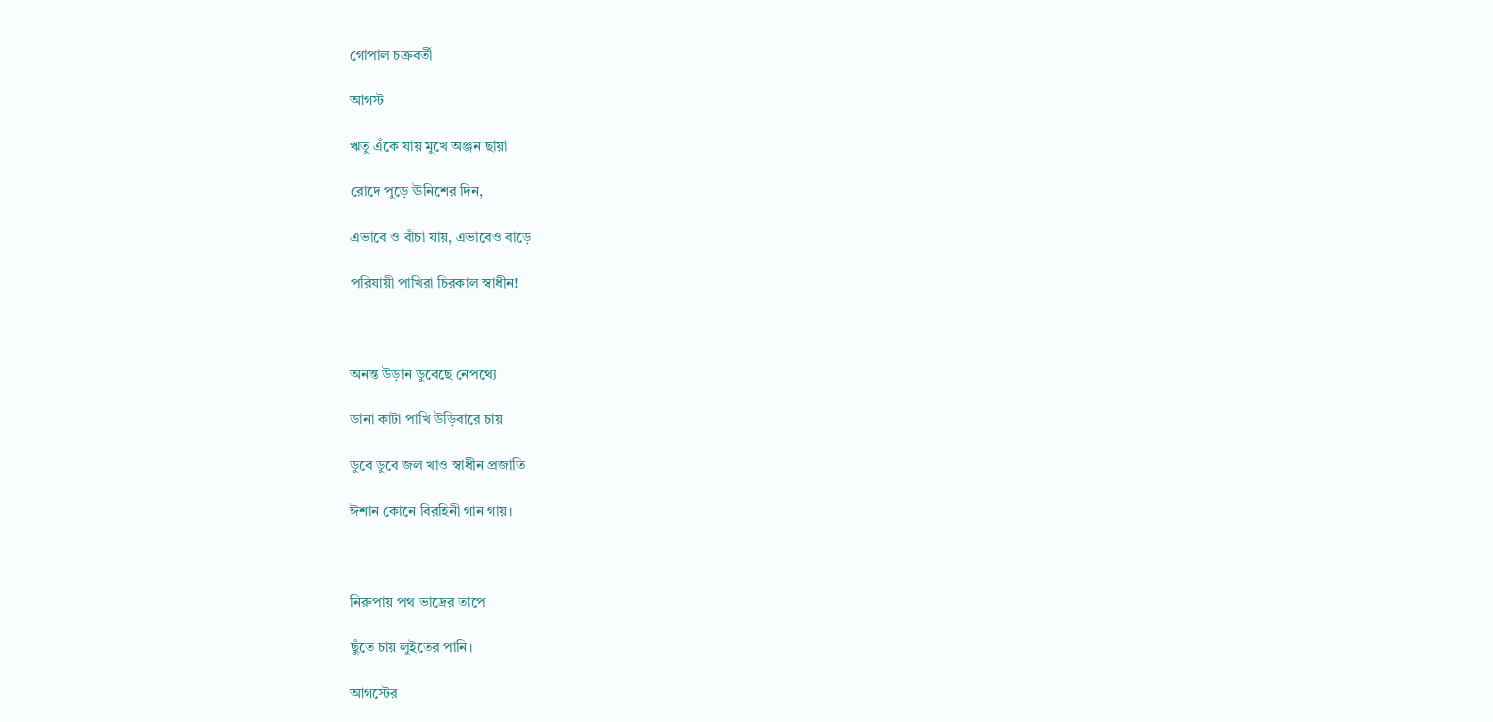গোপাল চক্রবর্তী

আগস্ট

ঋতু এঁকে যায় মুখে অঞ্জন ছায়া

রোদে পুড়ে ঊনিশের দিন,

এভাবে ও বাঁচা যায়, এভাবেও বাড়ে

পরিযায়ী পাখিরা চিরকাল স্বাধীন!



অনন্ত উড়ান ডুবেছে নেপথ্যে

ডানা কাটা পাখি উড়িবারে চায়

ডুবে ডুবে জল খাও স্বাধীন প্রজাতি

ঈশান কোনে বিরহিনী গান গায়।



নিরুপায় পথ ভাদ্রের তাপে

ছুঁতে চায় লুইতের পানি।

আগস্টের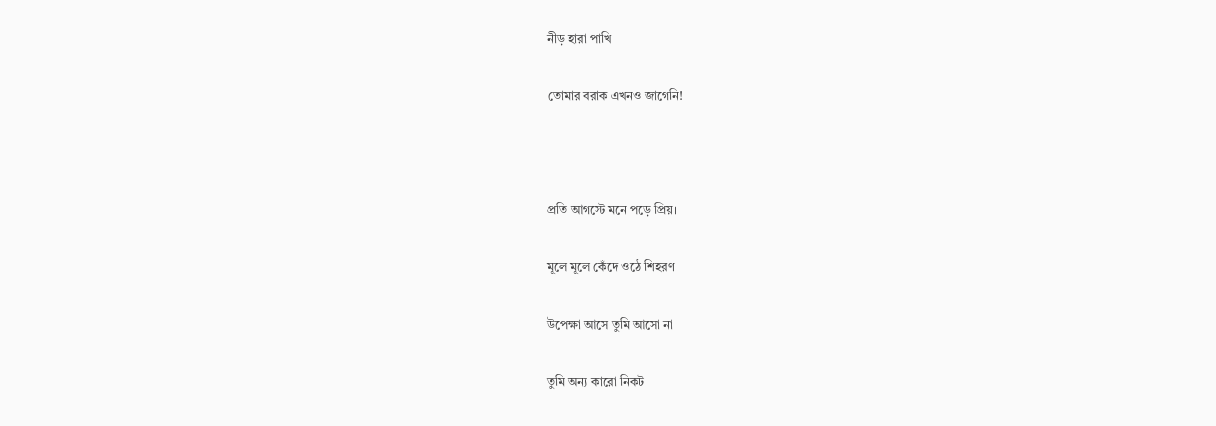নীড় হারা পাখি

তোমার বরাক এখনও জাগেনি!



প্রতি আগস্টে মনে পড়ে প্রিয়।

মূলে মূলে কেঁদে ওঠে শিহরণ

উপেক্ষা আসে তুমি আসো না

তুমি অন্য কারো নিকট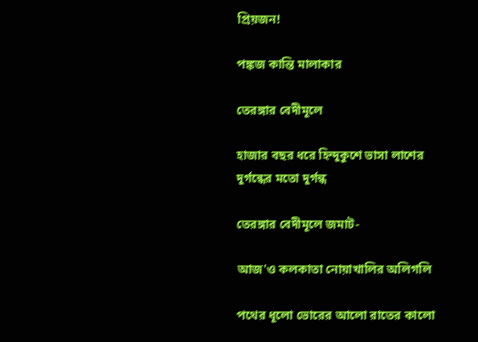প্রিয়জন!

পঙ্কজ কান্তি মালাকার

তেরঙ্গার বেদীমূলে

হাজার বছর ধরে হিন্দুকুশে ভাসা লাশের দুর্গন্ধের মতো দুর্গন্ধ

তেরঙ্গার বেদীমূলে জমাট-

আজ'ও কলকাতা নোয়াখালির অলিগলি

পথের ধূলো ভোরের আলো রাতের কালো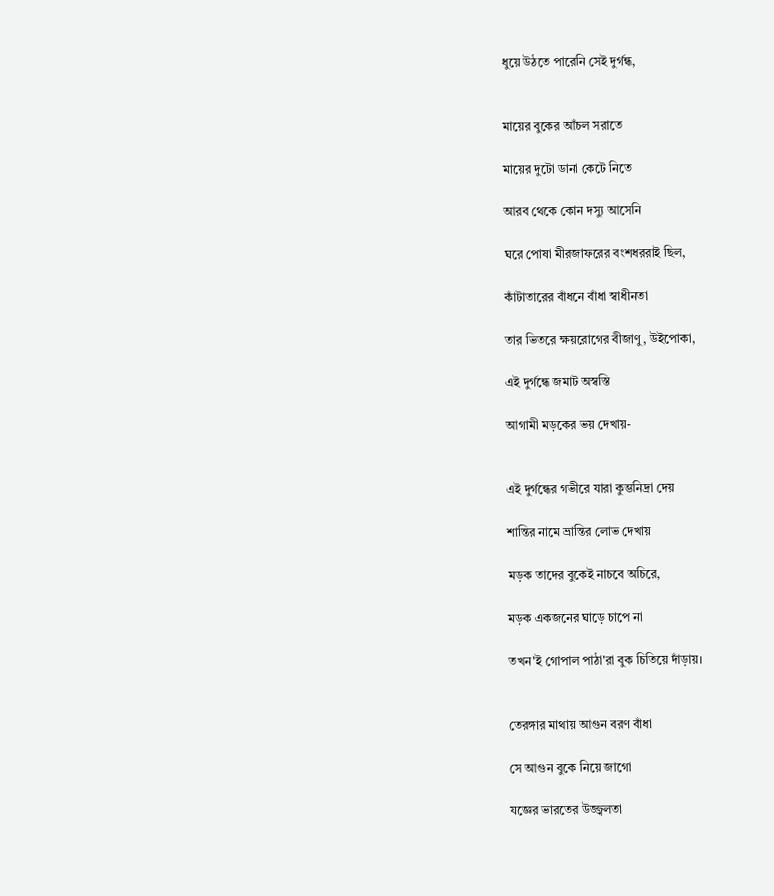ধুয়ে উঠতে পারেনি সেই দুর্গন্ধ,


মায়ের বুকের আঁচল সরাতে

মায়ের দুটো ডানা কেটে নিতে

আরব থেকে কোন দস্যু আসেনি

ঘরে পোষা মীরজাফরের বংশধররাই ছিল,

কাঁটাতারের বাঁধনে বাঁধা স্বাধীনতা

তার ভিতরে ক্ষয়রোগের বীজাণু, উইপোকা,

এই দুর্গন্ধে জমাট অস্বস্তি

আগামী মড়কের ভয় দেখায়-


এই দুর্গন্ধের গভীরে যারা কুম্ভনিদ্রা দেয়

শান্তির নামে ভ্রান্তির লোভ দেখায়

মড়ক তাদের বুকেই নাচবে অচিরে,

মড়ক একজনের ঘাড়ে চাপে না

তখন'ই গোপাল পাঠা'রা বুক চিতিয়ে দাঁড়ায়।


তেরঙ্গার মাথায় আগুন বরণ বাঁধা

সে আগুন বুকে নিয়ে জাগো

যজ্ঞের ভারতের উজ্জ্বলতা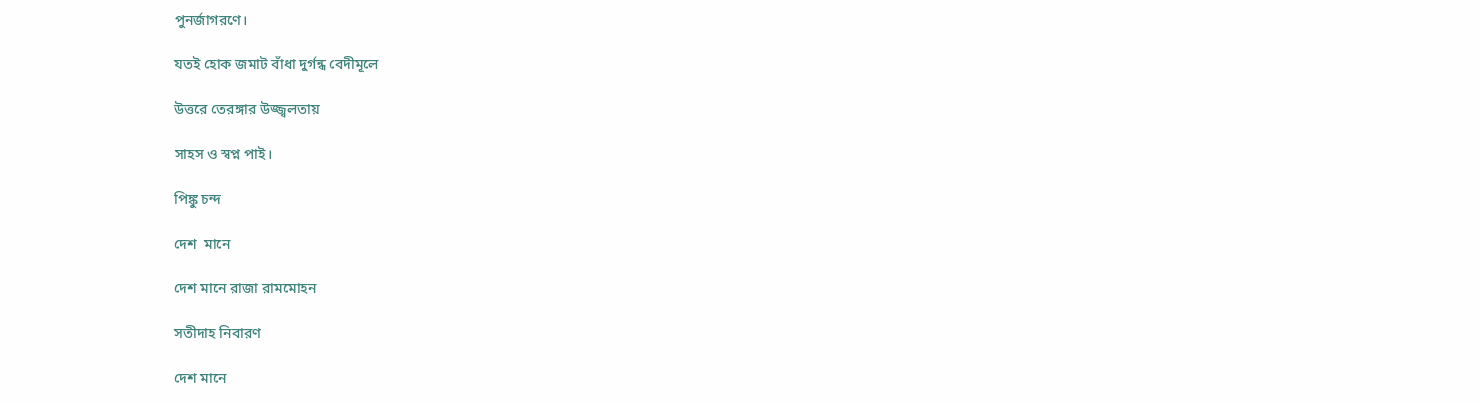পুনর্জাগরণে।

যতই হোক জমাট বাঁধা দুর্গন্ধ বেদীমূলে

উত্তরে তেরঙ্গার উজ্জ্বলতায়

সাহস ও স্বপ্ন পাই।

পিঙ্কু চন্দ

দেশ  মানে

দেশ মানে রাজা রামমোহন

সতীদাহ নিবারণ

দেশ মানে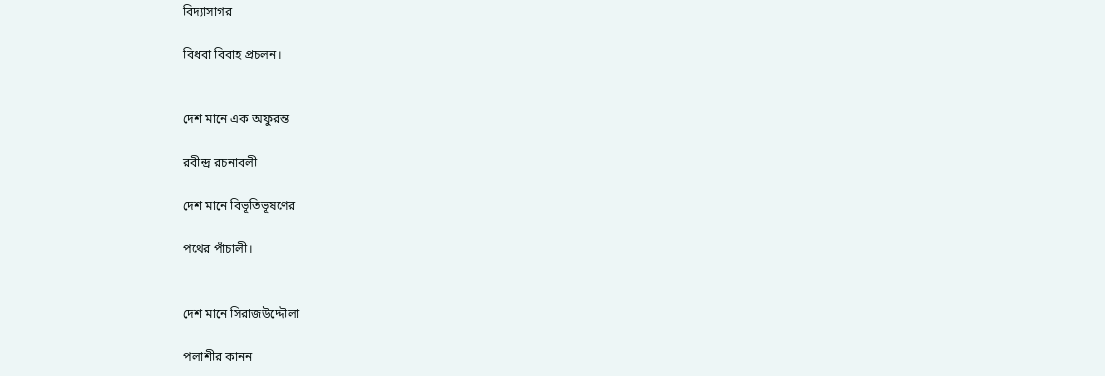বিদ্যাসাগর

বিধবা বিবাহ প্রচলন।


দেশ মানে এক অফুরন্ত

রবীন্দ্র রচনাবলী

দেশ মানে বিভূতিভূষণের

পথের পাঁচালী।


দেশ মানে সিরাজউদ্দৌলা

পলাশীর কানন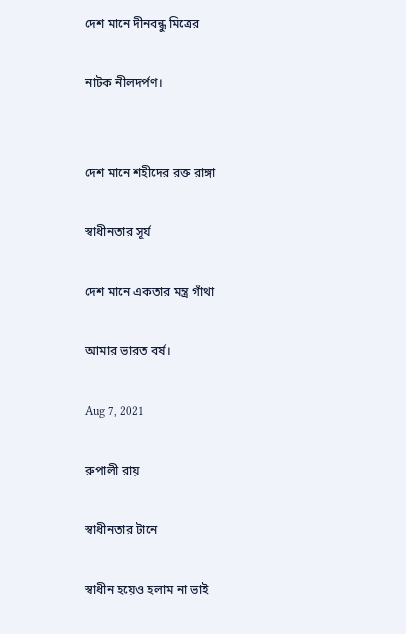দেশ মানে দীনবন্ধু মিত্রের

নাটক নীলদর্পণ।


দেশ মানে শহীদের রক্ত রাঙ্গা

স্বাধীনতার সূর্য

দেশ মানে একতার মন্ত্র গাঁথা

আমার ভারত বর্ষ।

Aug 7, 2021

রুপালী রায়

স্বাধীনতার টানে

স্বাধীন হয়েও হলাম না ভাই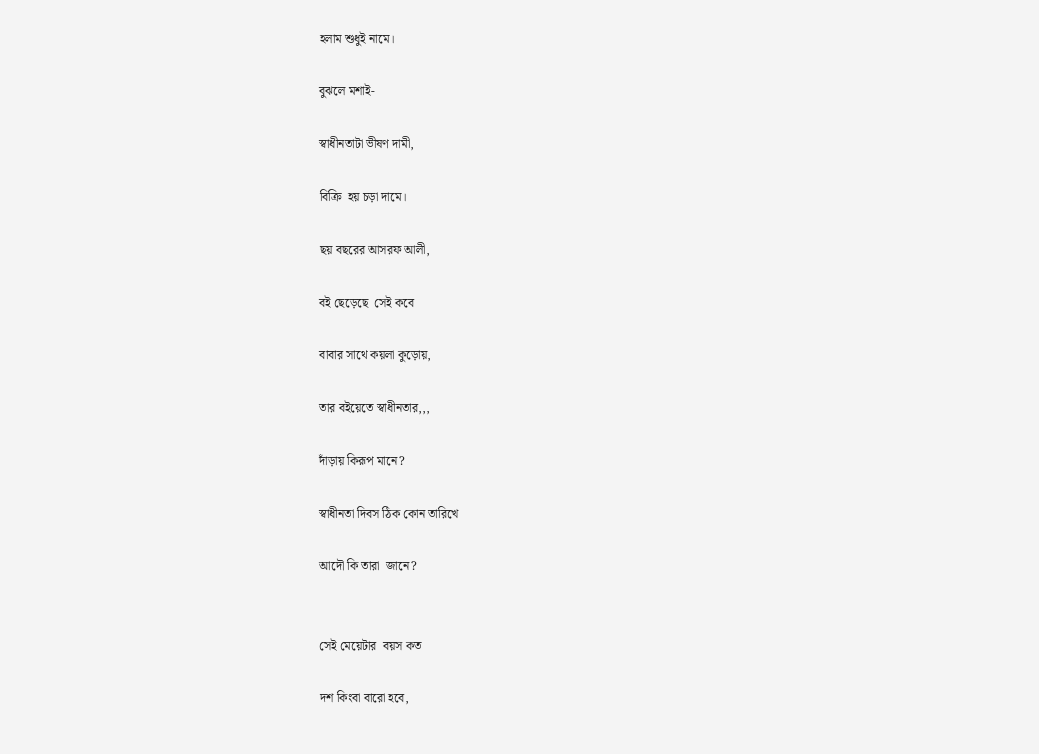হলাম শুধুই নামে।

বুঝলে মশাই-

স্বাধীনতাটা ভীষণ দামী,

বিক্রি  হয় চড়া দামে।

ছয় বছরের আসরফ আলী,

বই ছেড়েছে  সেই কবে

বাবার সাথে কয়লা কুড়োয়,

তার বইয়েতে স্বাধীনতার,,,

দাঁড়ায় কিরূপ মানে?

স্বাধীনতা দিবস ঠিক কোন তারিখে

আদৌ কি তারা  জানে?


সেই মেয়েটার  বয়স কত

দশ কিংবা বারো হবে,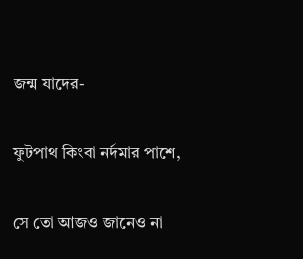জন্ম যাদের-

ফুটপাথ কিংবা নর্দমার পাশে,

সে তো আজও জানেও না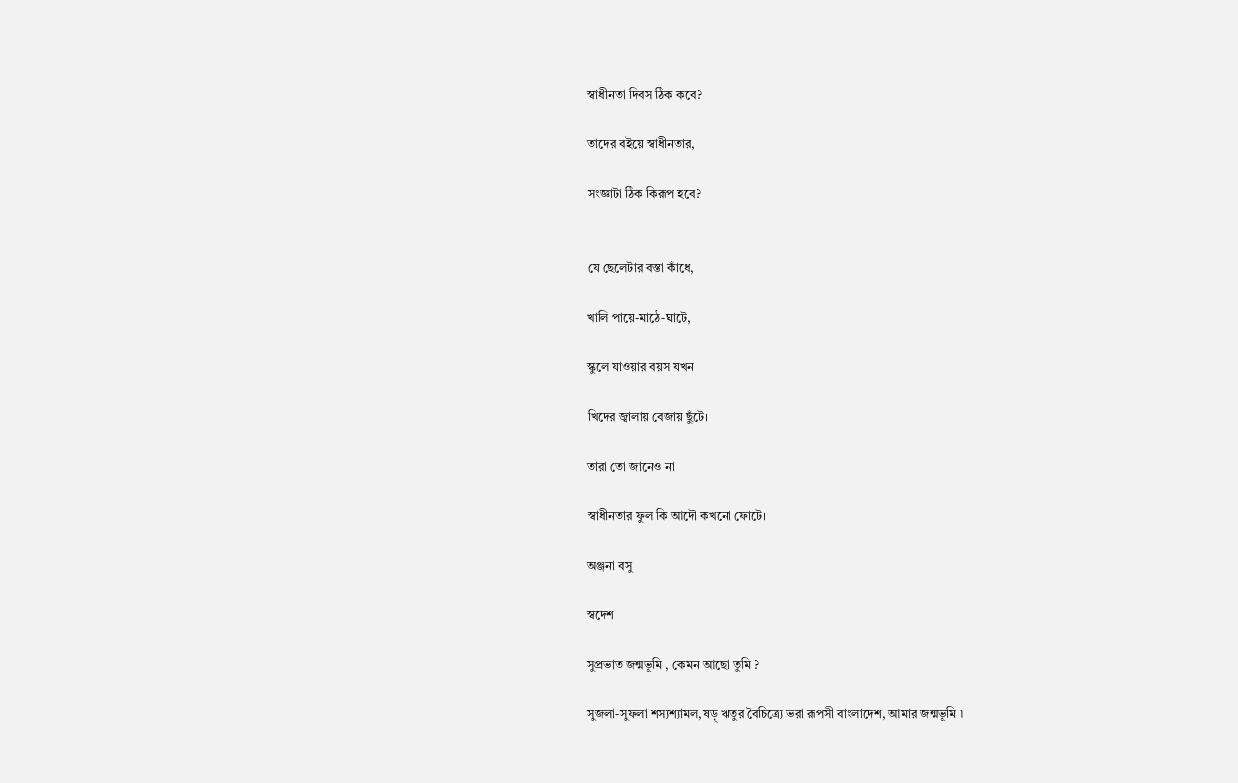স্বাধীনতা দিবস ঠিক কবে?

তাদের বইয়ে স্বাধীনতার,

সংজ্ঞাটা ঠিক কিরূপ হবে?


যে ছেলেটার বস্তা কাঁধে,

খালি পায়ে-মাঠে-ঘাটে,

স্কুলে যাওয়ার বয়স যখন

খিদের জ্বালায় বেজায় ছুঁটে।

তারা তো জানেও না

স্বাধীনতার ফুল কি আদৌ কখনো ফোটে।

অঞ্জনা বসু

স্বদেশ

সুপ্রভাত জন্মভূমি , কেমন আছো তুমি ?

সুজলা-সুফলা শস্যশ্যামল,ষড়্ ঋতুর বৈচিত্র্যে ভরা রূপসী বাংলাদেশ, আমার জন্মভূমি ৷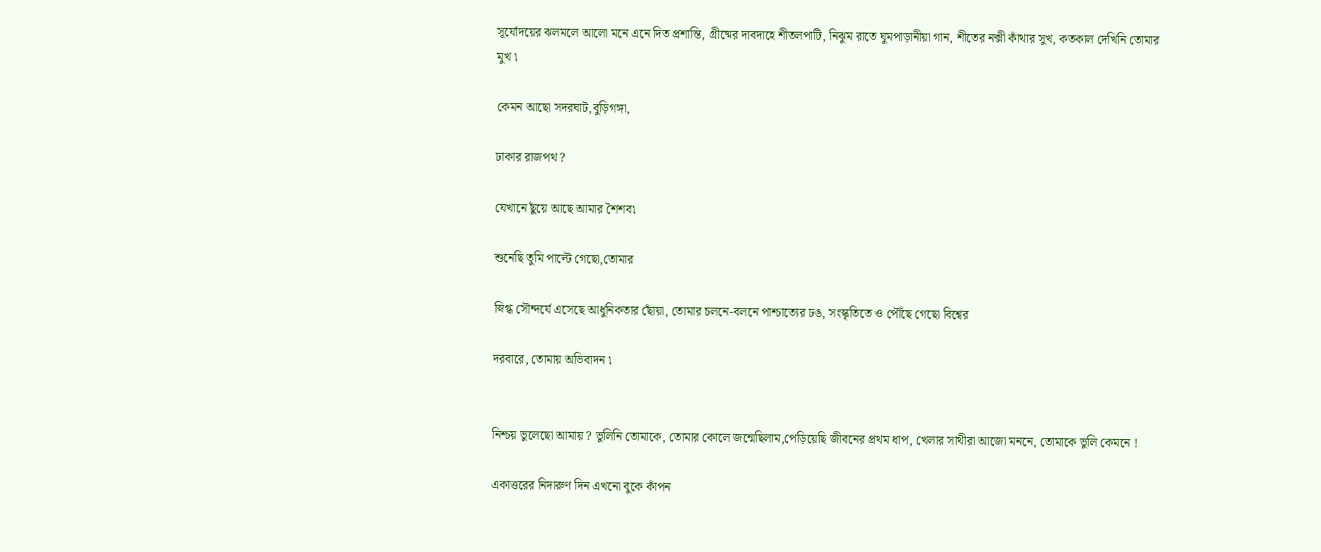সূর্যোদয়ের ঝলমলে আলো মনে এনে দিত প্রশান্তি, গ্রীষ্মের দাবদাহে শীতলপাটি, নিঝুম রাতে ঘুমপাড়ানীয়া গান, শীতের নক্সী কাঁথার সুখ, কতকাল দেখিনি তোমার মুখ ৷

কেমন আছো সদরঘাট,বুড়িগঙ্গা,

ঢাকার রাজপথ ?

যেখানে ছুঁয়ে আছে আমার শৈশব৷

শুনেছি তুমি পাল্টে গেছো,তোমার

স্নিগ্ধ সৌন্দর্যে এসেছে আধুনিকতার ছোঁয়া, তোমার চলনে-বলনে পাশ্চাত্যের ঢঙ, সংস্কৃতিতে ও পৌঁছে গেছো বিশ্বের

দরবারে, তোমায় অভিবাদন ৷


নিশ্চয় ভুলেছো আমায় ? ভুলিনি তোমাকে, তোমার কোলে জন্মেছিলাম,পেড়িয়েছি জীবনের প্রথম ধাপ, খেলার সাথীরা আজো মননে, তোমাকে ভুলি কেমনে !

একাত্তরের নিদারুণ দিন এখনো বুকে কাঁপন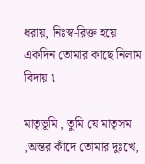ধরায়, নিঃস্ব-রিক্ত হয়ে একদিন তোমার কাছে নিলাম বিদায় ৷

মাতৃভূমি , তুমি যে মাতৃসম ,অন্তর কাঁদে তোমার দুঃখে,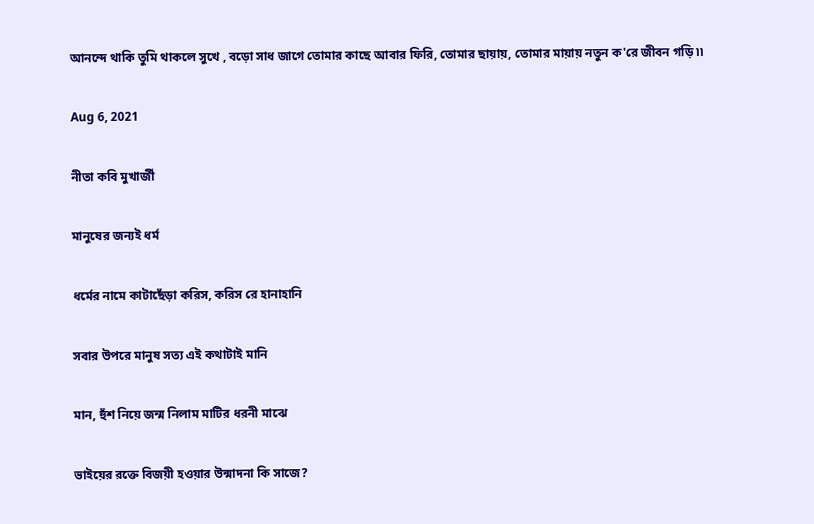আনন্দে থাকি তুমি থাকলে সুখে , বড়ো সাধ জাগে তোমার কাছে আবার ফিরি, তোমার ছায়ায়, তোমার মায়ায় নতুন ক'রে জীবন গড়ি ৷৷

Aug 6, 2021

নীতা কবি মুখার্জী

মানুষের জন‍্যই ধর্ম

ধর্মের নামে কাটাছেঁড়া করিস, করিস রে হানাহানি

সবার উপরে মানুষ সত‍্য এই কথাটাই মানি

মান, হুঁশ নিয়ে জন্ম নিলাম মাটির ধরনী মাঝে

ভাইয়ের রক্তে বিজয়ী হওয়ার উন্মাদনা কি সাজে?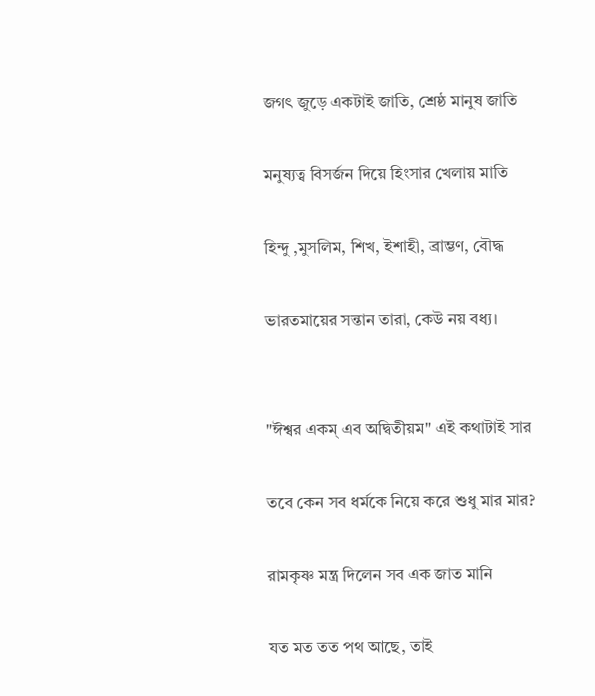জগৎ জুড়ে একটাই জাতি, শ্রেষ্ঠ মানুষ জাতি

মনুষ্যত্ব বিসর্জন দিয়ে হিংসার খেলায় মাতি

হিন্দু ,মুসলিম, শিখ, ইশাহী, ব্রাম্ভণ, বৌদ্ধ

ভারতমায়ের সন্তান তারা, কেউ নয় বধ‍্য।


"ঈশ্বর একম্ এব অদ্বিতীয়ম" এই কথাটাই সার

তবে কেন সব ধর্মকে নিয়ে করে শুধু মার মার?

রামকৃষ্ণ মন্ত্র দিলেন সব এক জাত মানি

যত মত তত পথ আছে, তাই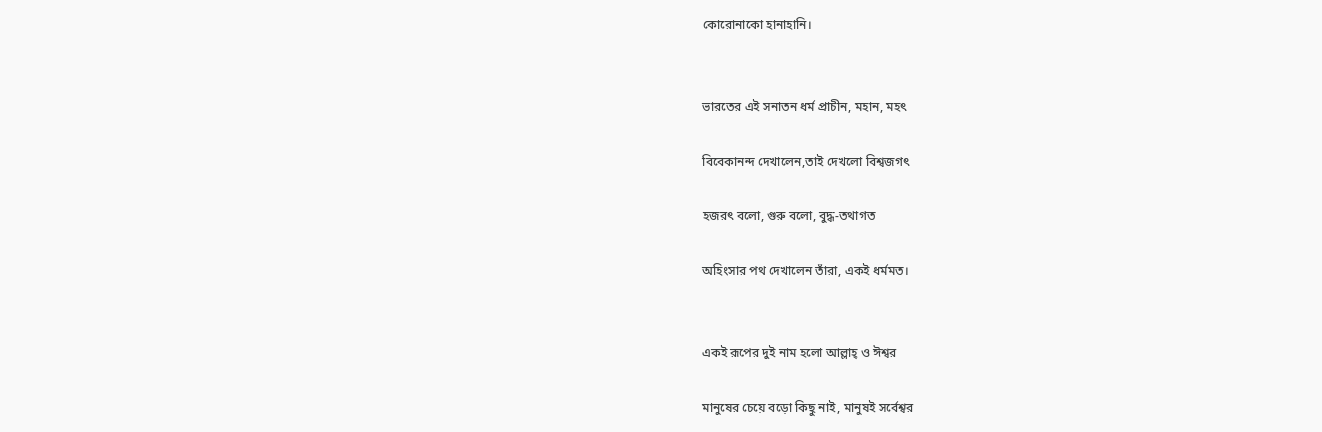কোরোনাকো হানাহানি।


ভারতের এই সনাতন ধর্ম প্রাচীন, মহান, মহৎ

বিবেকানন্দ দেখালেন,তাই দেখলো বিশ্বজগৎ

হজরৎ বলো, গুরু বলো, বুদ্ধ-তথাগত

অহিংসার পথ দেখালেন তাঁরা, একই ধর্মমত।


একই রূপের দুই নাম হলো আল্লাহ্ ও ঈশ্বর

মানুষের চেয়ে বড়ো কিছু নাই, মানুষই সর্বেশ্বর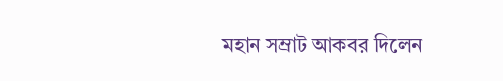মহান সম্রাট আকবর দিলেন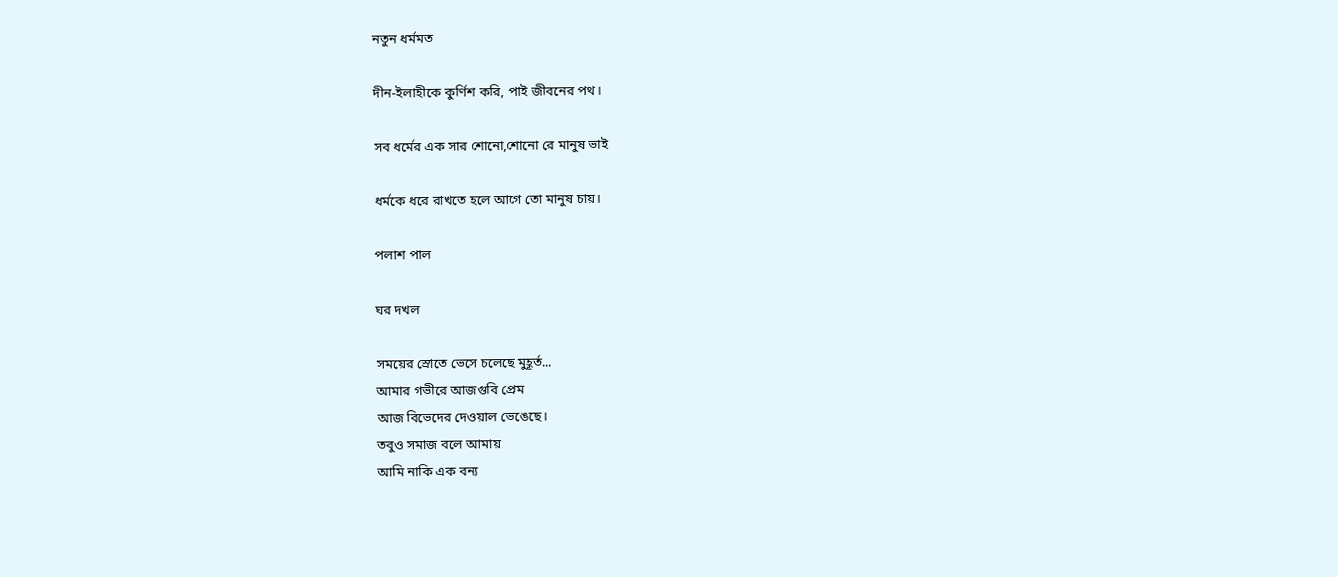নতুন ধর্মমত

দীন-ইলাহীকে কুর্ণিশ করি, পাই জীবনের পথ।

সব ধর্মের এক সার শোনো,শোনো রে মানুষ ভাই

ধর্মকে ধরে রাখতে হলে আগে তো মানুষ চায়।

পলাশ পাল

ঘর দখল

সময়ের স্রোতে ভেসে চলেছে মুহূর্ত...
আমার গভীরে আজগুবি প্রেম
আজ বিভেদের দেওয়াল ভেঙেছে।
তবুও সমাজ বলে আমায়
আমি নাকি এক বন্য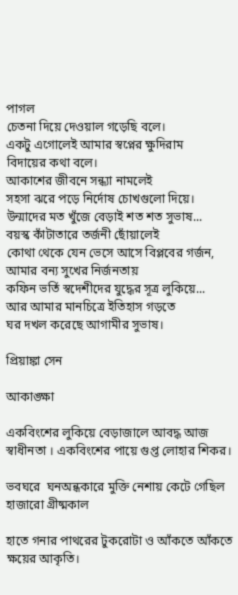পাগল
চেতনা দিয়ে দেওয়াল গড়েছি বলে।
একটু এগোলেই আমার স্বপ্নের ক্ষুদিরাম
বিদায়ের কথা বলে।
আকাশের জীবনে সন্ধ্যা নামলেই
সহসা ঝরে পড়ে নির্দোষ চোখগুলো দিয়ে।
উন্মাদের মত খুঁজে বেড়াই শত শত সুভাষ...
বয়স্ক কাঁটাতারে তর্জনী ছোঁয়ালেই
কোথা থেকে যেন ভেসে আসে বিপ্লবের গর্জন,
আমার বন্য সুখের নির্জনতায়
কফিন ভর্তি স্বদেশীদের যুদ্ধের সূত্র লুকিয়ে...
আর আমার মানচিত্রে ইতিহাস গড়তে
ঘর দখল করেছে আগামীর সুভাষ।

প্রিয়াঙ্কা সেন

আকাঙ্ক্ষা

একবিংশের লুকিয়ে বেড়াজালে আবদ্ধ আজ স্বাধীনতা । একবিংশের পায়ে গুপ্ত লোহার শিকর।

ভবঘরে  ঘনঅন্ধকারে মুক্তি নেশায় কেটে গেছিল হাজারো গ্রীষ্মকাল

হাতে গনার পাথরের টুকরোটা ও আঁকতে আঁকতে ক্ষয়ের আকৃতি।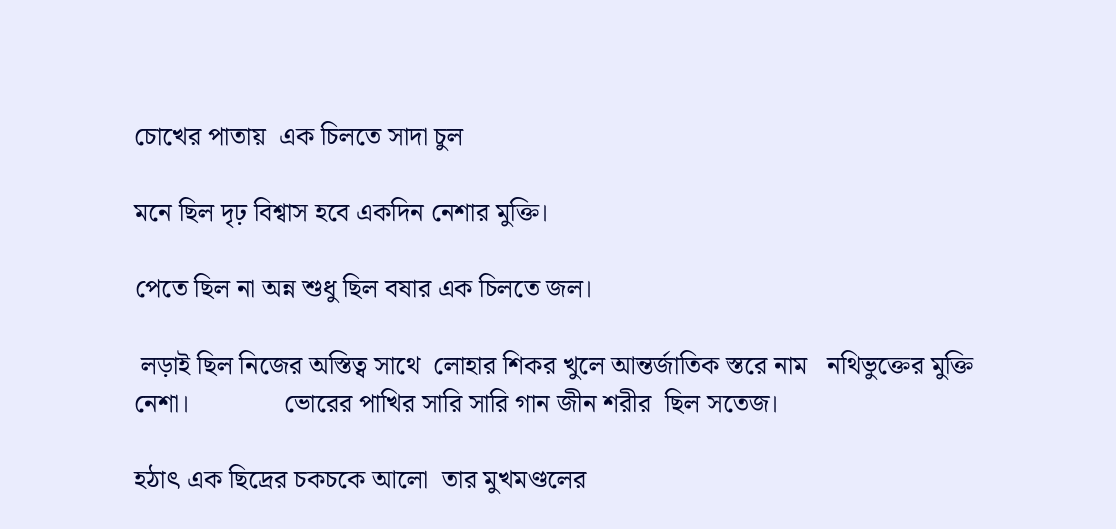চোখের পাতায়  এক চিলতে সাদা চুল

মনে ছিল দৃঢ় বিশ্বাস হবে একদিন নেশার মুক্তি।

পেতে ছিল না অন্ন শুধু ছিল বষার এক চিলতে জল।

 লড়াই ছিল নিজের অস্তিত্ব সাথে  লোহার শিকর খুলে আন্তর্জাতিক স্তরে নাম   নথিভুক্তের মুক্তি নেশা।              ভোরের পাখির সারি সারি গান জীন শরীর  ছিল সতেজ।

হঠাৎ এক ছিদ্রের চকচকে আলো  তার মুখমণ্ডলের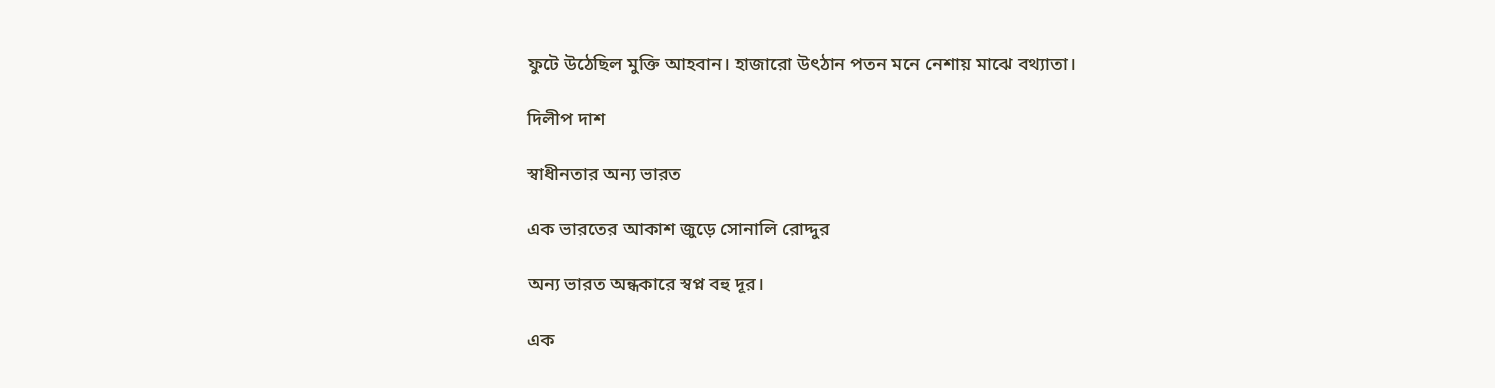ফুটে উঠেছিল মুক্তি আহবান। হাজারো উৎঠান পতন মনে নেশায় মাঝে বথ্যাতা।

দিলীপ দাশ

স্বাধীনতার অন্য ভারত

এক ভারতের আকাশ জুড়ে সোনালি রোদ্দুর

অন্য ভারত অন্ধকারে স্বপ্ন বহু দূর।

এক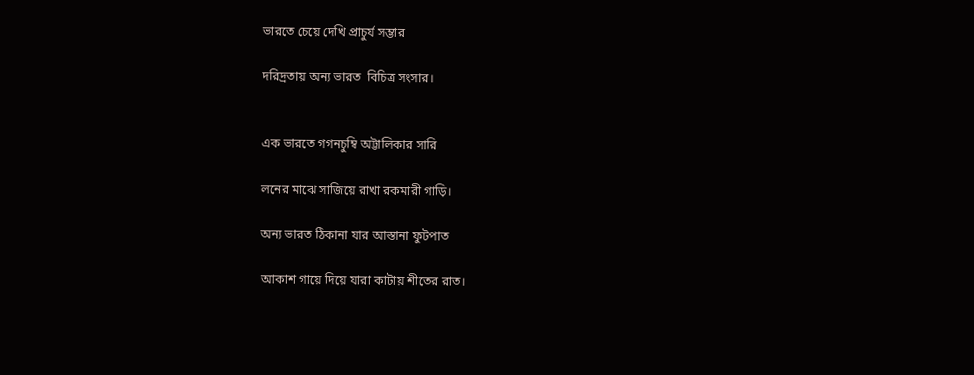ভারতে চেয়ে দেখি প্রাচুর্য সম্ভার

দরিদ্রতায় অন্য ভারত  বিচিত্র সংসার।


এক ভারতে গগনচুম্বি অট্টালিকার সারি

লনের মাঝে সাজিয়ে রাখা রকমারী গাড়ি।

অন্য ভারত ঠিকানা যার আস্তানা ফুটপাত

আকাশ গায়ে দিয়ে যারা কাটায় শীতের রাত।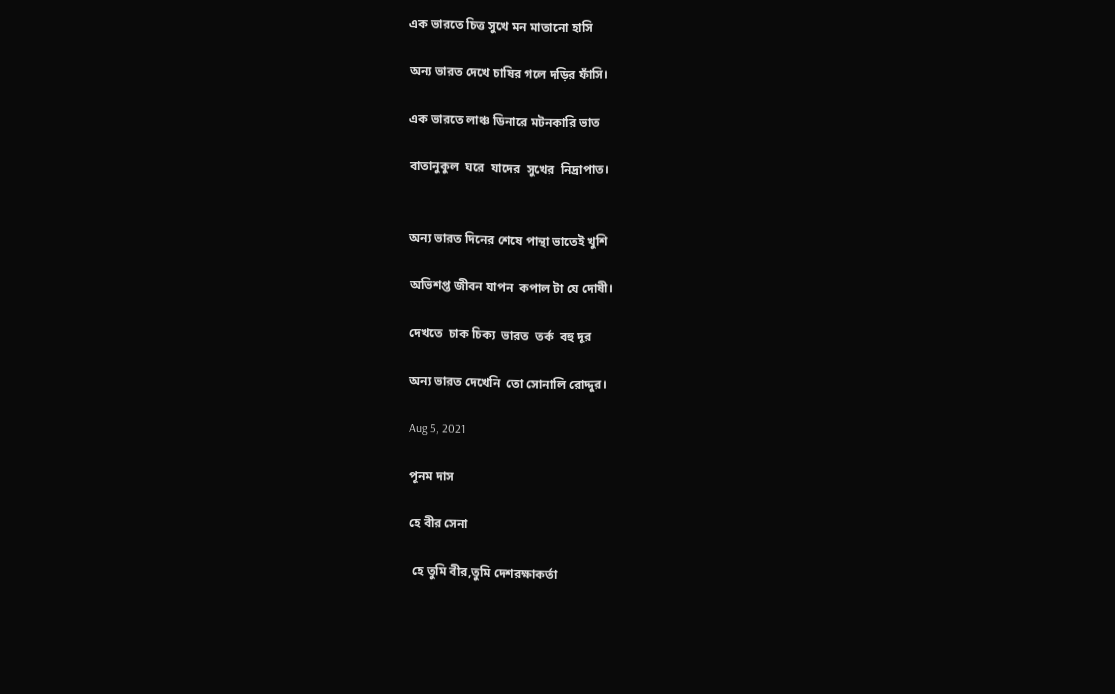এক ভারতে চিত্ত সুখে মন মাতানো হাসি

অন্য ভারত দেখে চাষির গলে দড়ির ফাঁসি।

এক ভারতে লাঞ্চ ডিনারে মটনকারি ভাত

বাতানুকুল  ঘরে  যাদের  সুখের  নিদ্রাপাত।


অন্য ভারত দিনের শেষে পান্থা ভাতেই খুশি

অভিশপ্ত জীবন যাপন  কপাল টা যে দোষী।

দেখতে  চাক চিক্য  ভারত  তর্ক  বহু দূর

অন্য ভারত দেখেনি  তো সোনালি রোদ্দুর।

Aug 5, 2021

পূনম দাস

হে বীর সেনা

 হে তুমি বীর,তুমি দেশরক্ষাকর্তা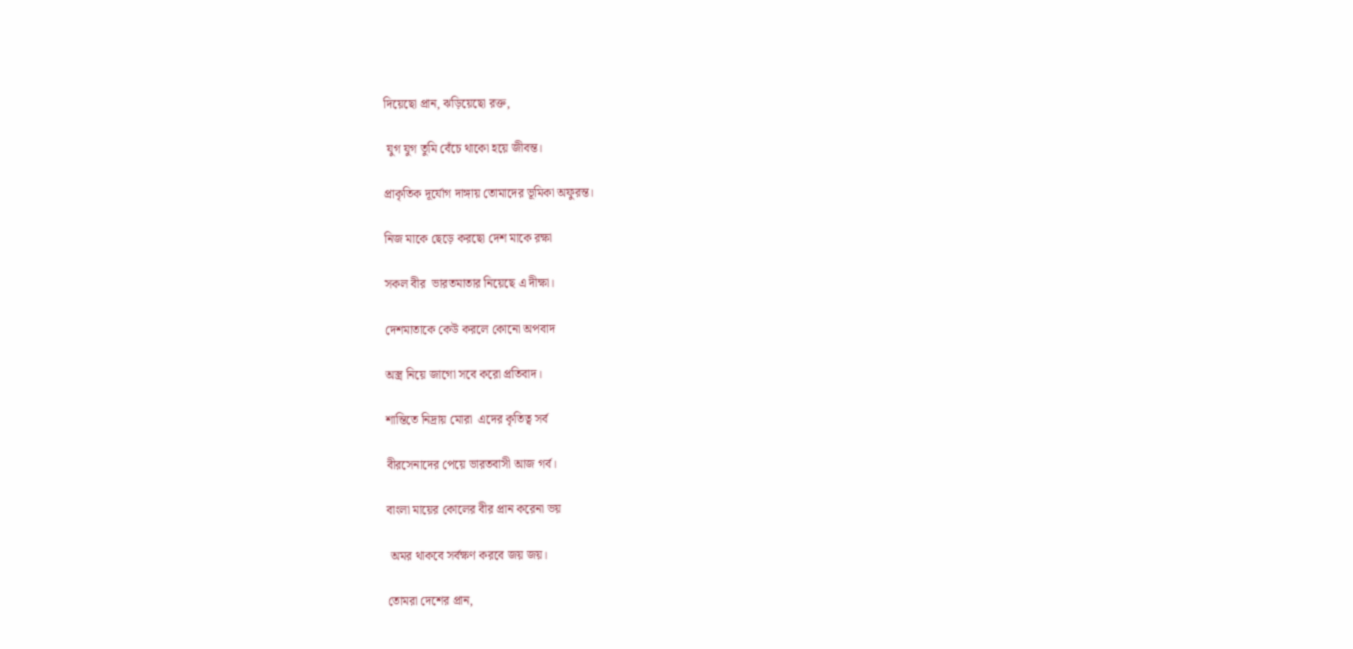দিয়েছো প্রান, ঝড়িয়েছো রক্ত,

 যুগ যুগ তুমি বেঁচে থাকো হয়ে জীবন্ত।

প্রাকৃতিক দূর্যোগ দাঙ্গায় তোমাদের ভূমিকা অফুরন্ত।

নিজ মাকে ছেড়ে করছো দেশ মাকে রক্ষা

সকল বীর  ভারতমাতার নিয়েছে এ দীক্ষা।

দেশমাতাকে কেউ করলে কোনো অপবাদ

অস্ত্র নিয়ে জাগো সবে করো প্রতিবাদ।

শান্তিতে নিদ্রায় মোরা  এদের কৃতিত্ব সর্ব

বীরসেনাদের পেয়ে ভারতবাসী আজ গর্ব।

বাংলা মায়ের কোলের বীর প্রান করেনা ভয়

 অমর থাকবে সর্বক্ষণ করবে জয় জয়।

তোমরা দেশের প্রান,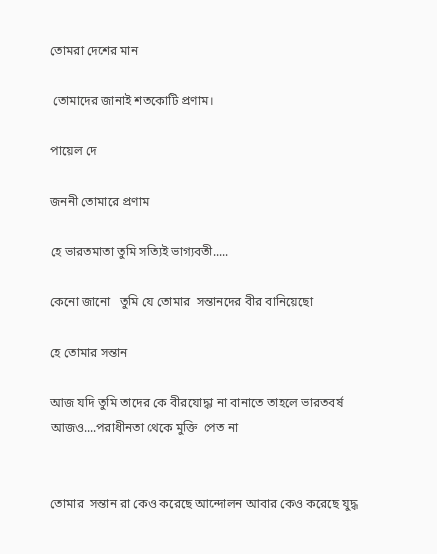তোমরা দেশের মান

 তোমাদের জানাই শতকোটি প্রণাম।

পায়েল দে

জননী তোমারে প্রণাম

হে ভারতমাতা তুমি সত্যিই ভাগ্যবতী.....

কেনো জানো   তুমি যে তোমার  সন্তানদের বীর বানিয়েছো

হে তোমার সন্তান

আজ যদি তুমি তাদের কে বীরযোদ্ধা না বানাতে তাহলে ভারতবর্ষ আজও....পরাধীনতা থেকে মুক্তি  পেত না


তোমার  সন্তান রা কেও করেছে আন্দোলন আবার কেও করেছে যুদ্ধ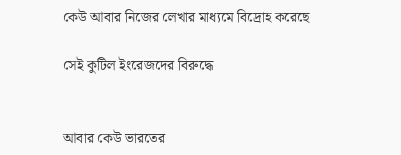কেউ আবার নিজের লেখার মাধ্যমে বিদ্রোহ করেছে

সেই কুটিল ইংরেজদের বিরুদ্ধে


আবার কেউ ভারতের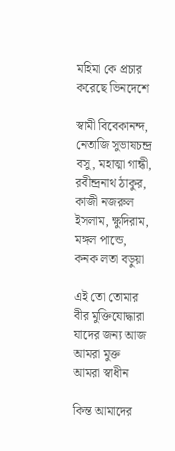মহিমা কে প্রচার করেছে ভিনদেশে

স্বামী বিবেকানন্দ, নেতাজি সুভাষচন্দ্র বসু, মহাত্মা গান্ধী, রবীন্দ্রনাথ ঠাকুর, কাজী নজরুল ইসলাম, ক্ষুদিরাম, মঙ্গল পান্ডে, কনক লতা বড়ুয়া

এই তো তোমার বীর মুক্তিযোদ্ধারা যাদের জন্য আজ আমরা মুক্ত আমরা স্বাধীন

কিন্ত আমাদের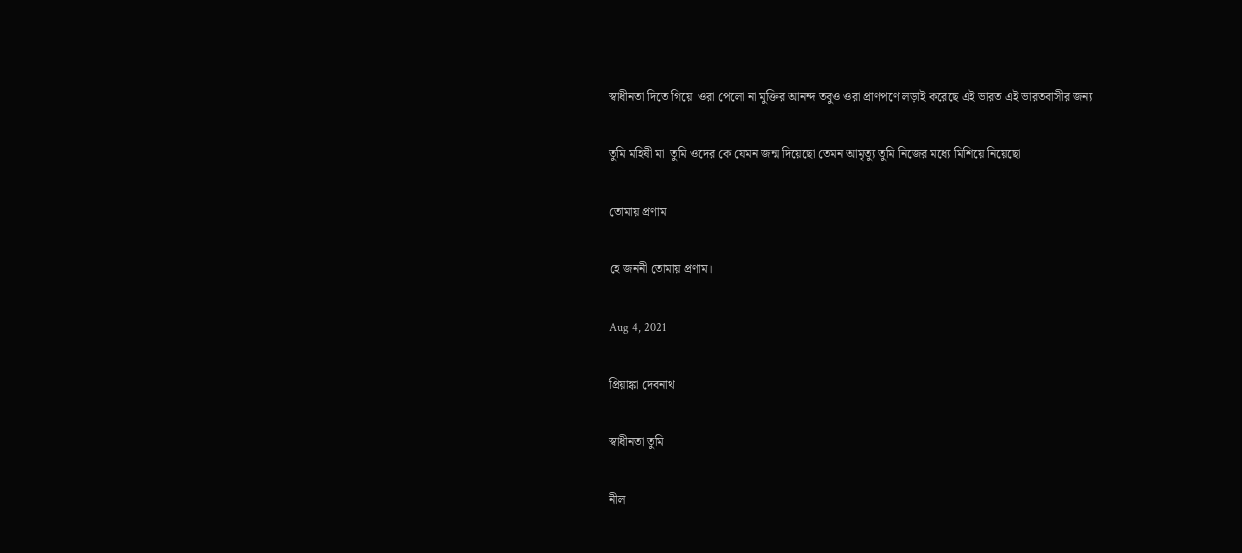স্বাধীনতা দিতে গিয়ে  ওরা পেলো না মুক্তির আনন্দ তবুও ওরা প্রাণপণে লড়াই করেছে এই ভারত এই ভারতবাসীর জন্য

তুমি মহিষী মা  তুমি ওদের কে যেমন জন্ম দিয়েছো তেমন আমৃত্যু তুমি নিজের মধ্যে মিশিয়ে নিয়েছো

তোমায় প্রণাম

হে জননী তোমায় প্রণাম।

Aug 4, 2021

প্রিয়াঙ্কা দেবনাথ

স্বাধীনতা তুমি

নীল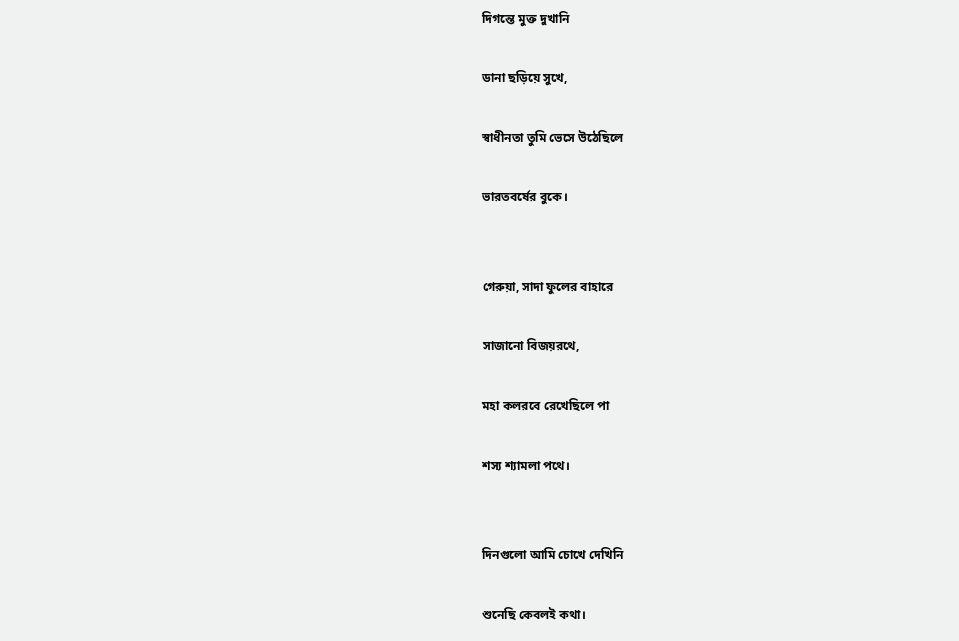দিগন্তে মুক্ত দুখানি

ডানা ছড়িয়ে সুখে,

স্বাধীনতা তুমি ভেসে উঠেছিলে

ভারতবর্ষের বুকে।


গেরুয়া, সাদা ফুলের বাহারে

সাজানো বিজয়রথে,

মহা কলরবে রেখেছিলে পা

শস্য শ্যামলা পথে।


দিনগুলো আমি চোখে দেখিনি

শুনেছি কেবলই কথা।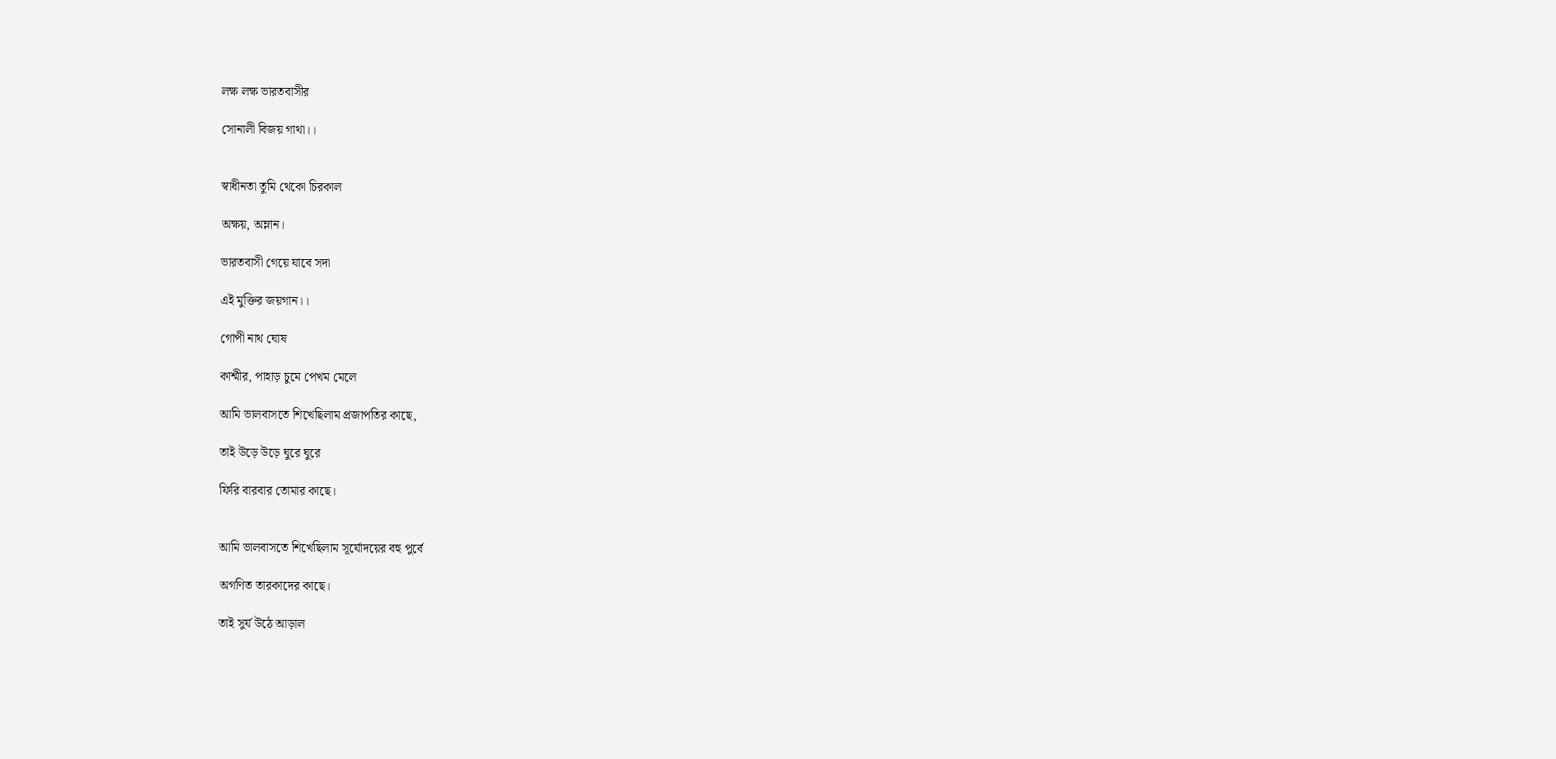লক্ষ লক্ষ ভারতবাসীর

সোনালী বিজয় গাথা।।


স্বাধীনতা তুমি থেকো চিরকাল

অক্ষয়, অম্লান।

ভারতবাসী গেয়ে যাবে সদা

এই মুক্তির জয়গান।।

গোপী নাথ ঘোষ

কাশ্মীর, পাহাড় চুমে পেখম মেলে

আমি ভালবাসতে শিখেছিলাম প্রজাপতির কাছে,

তাই উড়ে উড়ে ঘুরে ঘুরে

ফিরি বারবার তোমার কাছে।


আমি ভালবাসতে শিখেছিলাম সূর্যোদয়ের বহু পুর্বে

অগণিত তারকাদের কাছে।

তাই সুর্য উঠে আড়াল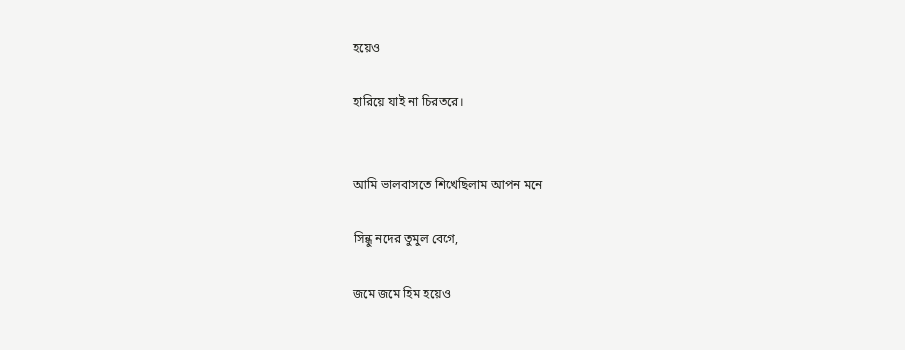হয়েও

হারিয়ে যাই না চিরতরে।


আমি ভালবাসতে শিখেছিলাম আপন মনে

সিন্ধু নদের তুমুল বেগে,

জমে জমে হিম হয়েও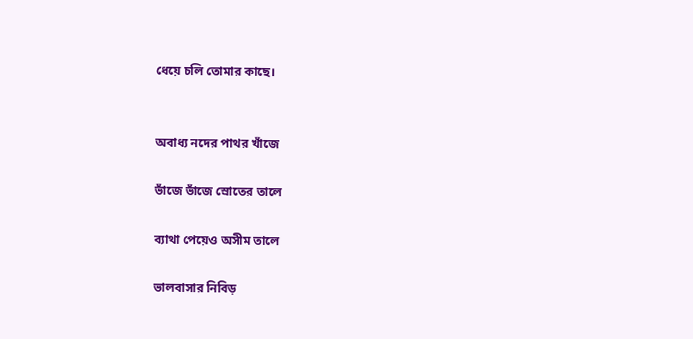ধেয়ে চলি তোমার কাছে।


অবাধ্য নদের পাথর খাঁজে

ভাঁজে ভাঁজে স্রোতের তালে

ব্যাথা পেয়েও অসীম তালে

ভালবাসার নিবিড়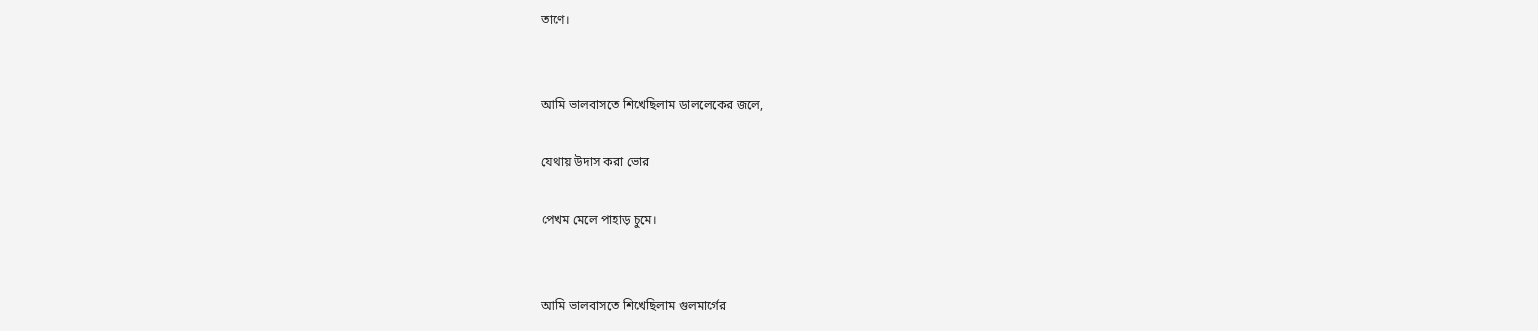তাণে।


আমি ভালবাসতে শিখেছিলাম ডাললেকের জলে,

যেথায় উদাস করা ভোর

পেখম মেলে পাহাড় চুমে।


আমি ভালবাসতে শিখেছিলাম গুলমার্গের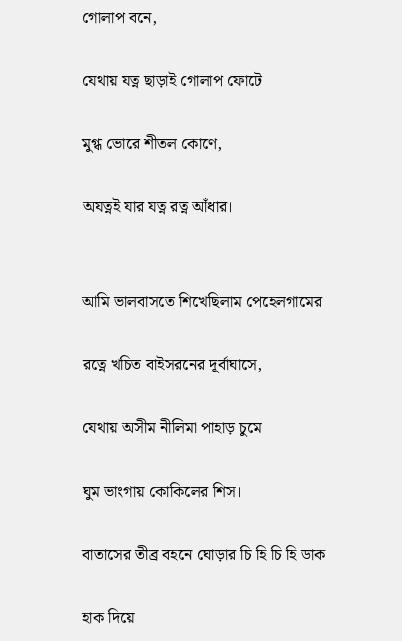গোলাপ বনে,

যেথায় যত্ন ছাড়াই গোলাপ ফোটে

মুগ্ধ ভোরে শীতল কোণে,

অযত্নই যার যত্ন রত্ন আঁধার।


আমি ভালবাসতে শিখেছিলাম পেহেলগামের

রত্নে খচিত বাইসরনের দূর্বাঘাসে,

যেথায় অসীম নীলিমা পাহাড় চুমে

ঘুম ভাংগায় কোকিলের শিস।

বাতাসের তীব্র বহনে ঘোড়ার চি হি চি হি ডাক

হাক দিয়ে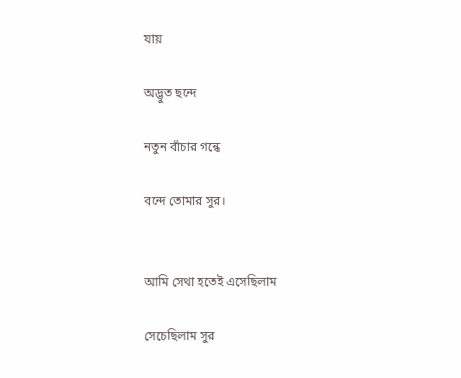যায়

অদ্ভুত ছন্দে

নতুন বাঁচার গন্ধে

বন্দে তোমার সুর।


আমি সেথা হতেই এসেছিলাম

সেচেছিলাম সুর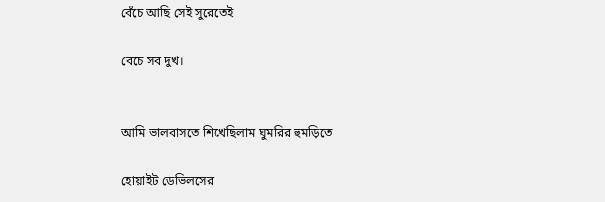বেঁচে আছি সেই সুরেতেই

বেচে সব দুখ।


আমি ভালবাসতে শিখেছিলাম ঘুমরির হুমড়িতে

হোয়াইট ডেভিলসের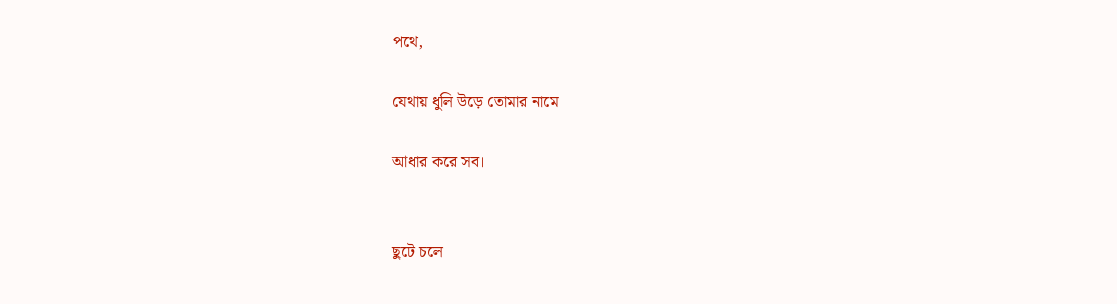পথে,

যেথায় ধুলি উড়ে তোমার নামে

আধার করে সব।


ছুটে চলে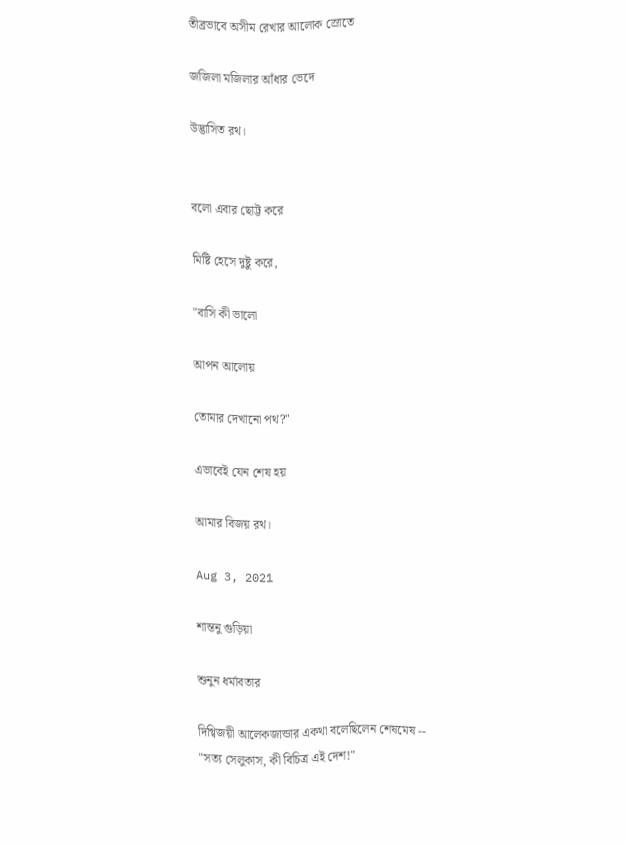তীব্রভাবে অসীম রেখার আলোক স্রোতে

জজিলা মজিলার আঁধার ভেদে

উদ্ভাসিত রথ।


বলো এবার ছোট্ট করে

মিষ্টি হেসে দুষ্টু করে,

"বাসি কী ভালো

আপন আলোয়

তোমার দেখানো পথ?"

এভাবেই যেন শেষ হয়

আমার বিজয় রথ।

Aug 3, 2021

শান্তনু গুড়িয়া

শুনুন ধর্মাবতার

দিগ্বিজয়ী আলেকজান্ডার একথা বলেছিলেন শেষমেষ --
"সত্য সেলুকাস, কী বিচিত্র এই দেশ!"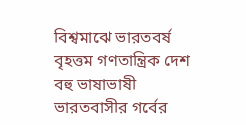বিশ্বমাঝে ভারতবর্ষ  বৃহত্তম গণতান্ত্রিক দেশ
বহু ভাষাভাষী ভারতবাসীর গর্বের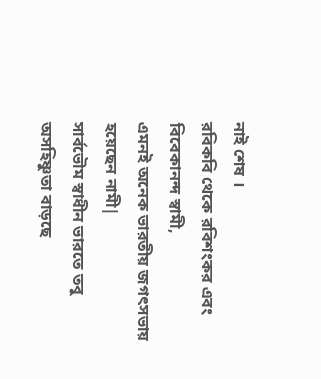নাই শেষ ।
রবিকবি থেকে রবিশংকর এবং বিবেকানন্দ স্বামী,
এমনই অনেক ভারতীয় জগৎসভায় হয়েছেন নামী|
সার্বভৌম স্বাধীন ভারতে তবু অসহিষ্ণুতা বাড়ছে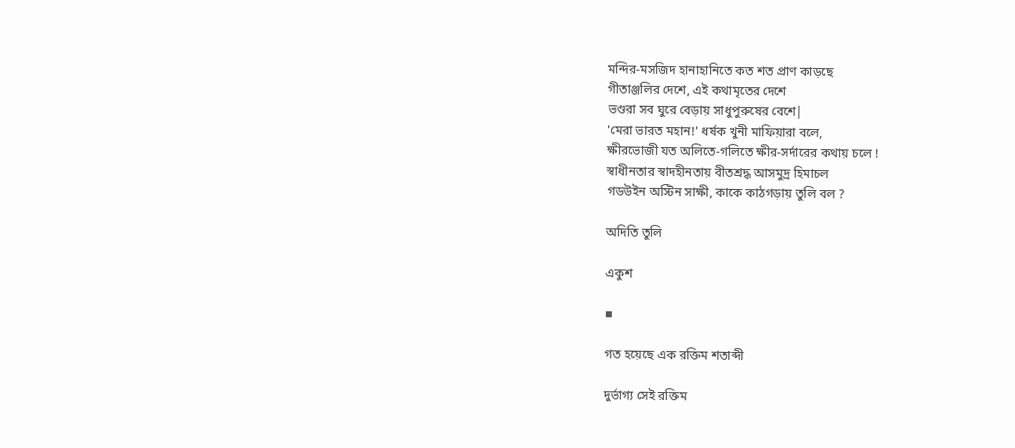মন্দির-মসজিদ হানাহানিতে কত শত প্রাণ কাড়ছে
গীতাঞ্জলির দেশে, এই কথামৃতের দেশে
ভণ্ডরা সব ঘুরে বেড়ায় সাধুপুরুষের বেশে|
'মেরা ভারত মহান!' ধর্ষক খুনী মাফিয়ারা বলে,
ক্ষীরভোজী যত অলিতে-গলিতে ক্ষীর-সর্দারের কথায় চলে !
স্বাধীনতার স্বাদহীনতায় বীতশ্রদ্ধ আসমুদ্র হিমাচল
গডউইন অস্টিন সাক্ষী, কাকে কাঠগড়ায় তুলি বল ?

অদিতি তুলি

একুশ

▪

গত হয়েছে এক রক্তিম শতাব্দী

দুর্ভাগ্য সেই রক্তিম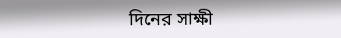দিনের সাক্ষী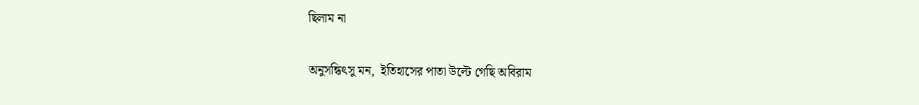ছিলাম না

অনুসন্ধিৎসু মন,  ইতিহাসের পাতা উল্টে গেছি অবিরাম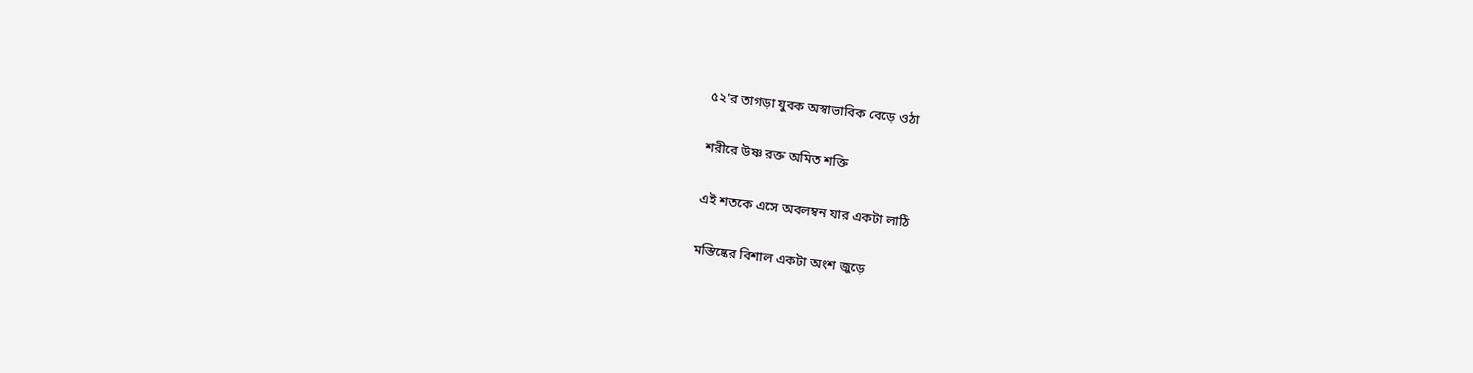৫২'র তাগড়া যুবক অস্বাভাবিক বেড়ে ওঠা

শরীরে উষ্ণ রক্ত অমিত শক্তি

এই শতকে এসে অবলম্বন যার একটা লাঠি

মস্তিষ্কের বিশাল একটা অংশ জুড়ে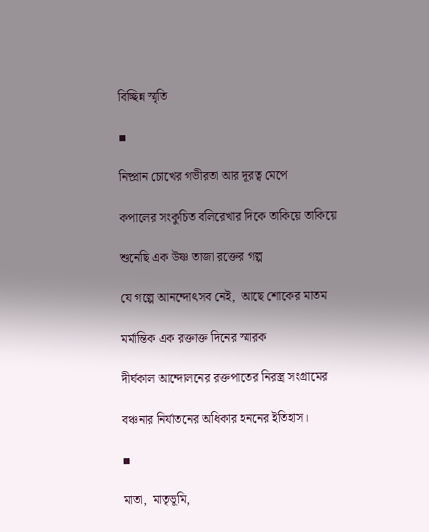বিচ্ছিন্ন স্মৃতি

▪

নিষ্প্রান চোখের গভীরতা আর দূরত্ব মেপে

কপালের সংকুচিত বলিরেখার দিকে তাকিয়ে তাকিয়ে

শুনেছি এক উষ্ণ তাজা রক্তের গল্প

যে গল্পে আনন্দোৎসব নেই,  আছে শোকের মাতম

মর্মান্তিক এক রক্তাক্ত দিনের স্মারক

দীর্ঘকাল আন্দোলনের রক্তপাতের নিরস্ত্র সংগ্রামের

বঞ্চনার নির্যাতনের অধিকার হননের ইতিহাস।

▪

মাতা,  মাতৃভূমি,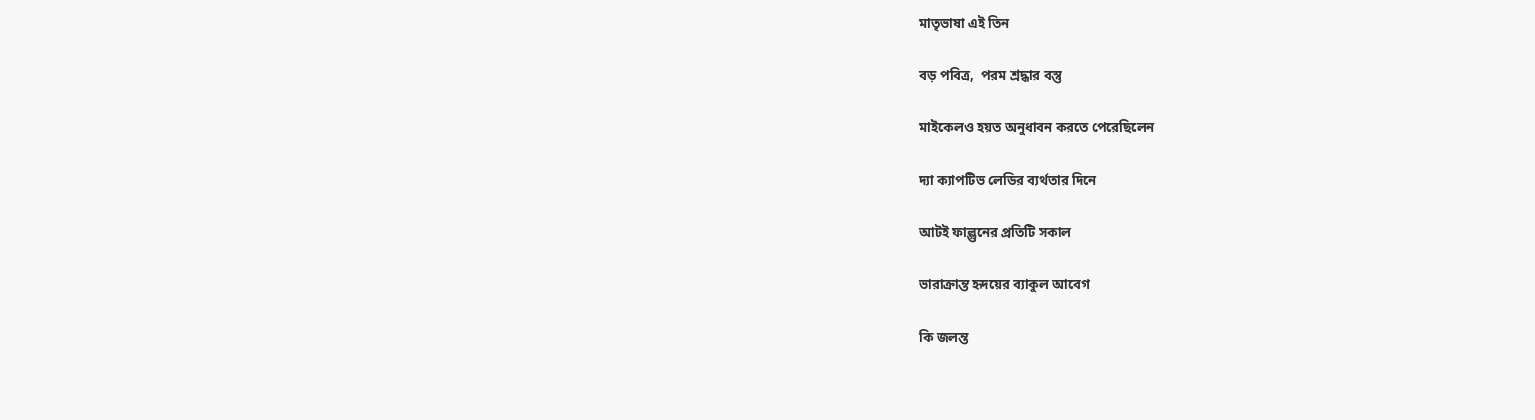মাতৃভাষা এই তিন

বড় পবিত্র,  পরম শ্রদ্ধার বস্তু

মাইকেলও হয়ত অনুধাবন করতে পেরেছিলেন

দ্যা ক্যাপটিভ লেডির ব্যর্থতার দিনে

আটই ফাল্গুনের প্রতিটি সকাল

ভারাক্রান্ত হৃদয়ের ব্যাকুল আবেগ

কি জলন্ত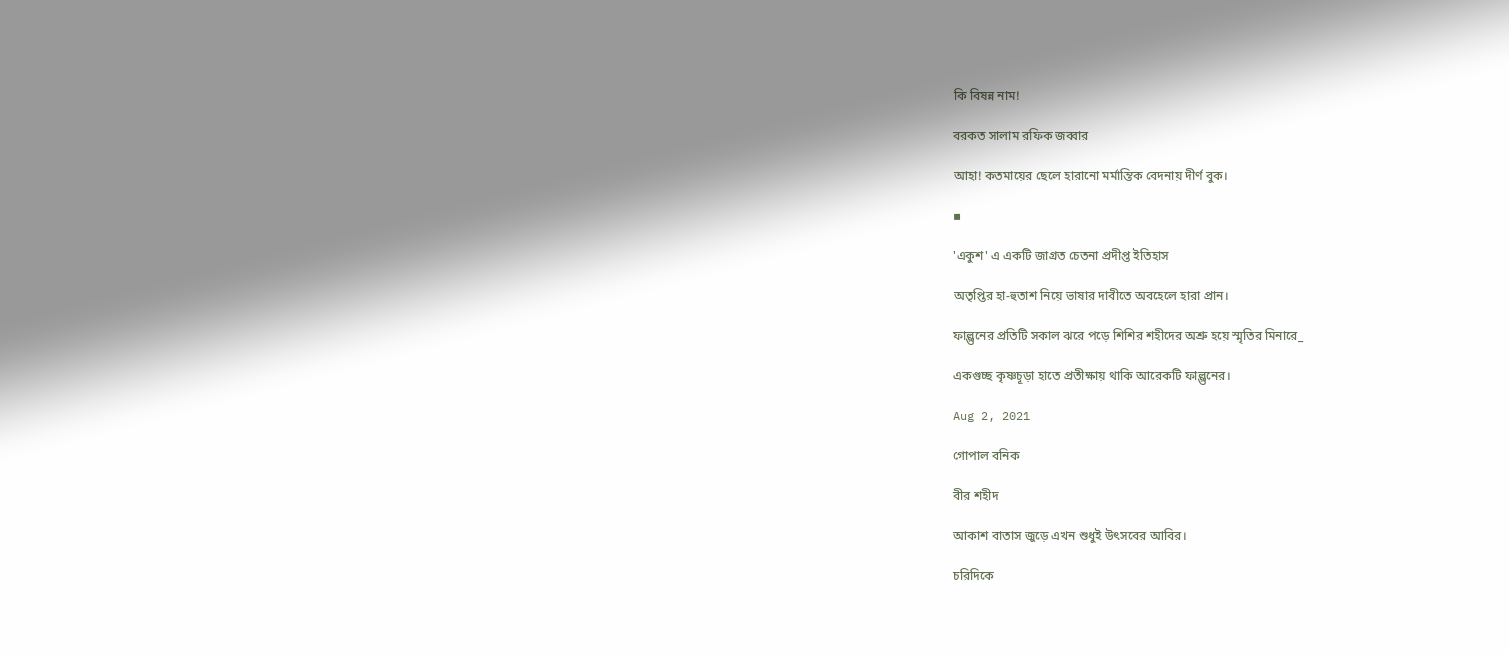কি বিষন্ন নাম!

বরকত সালাম রফিক জব্বার

আহা! কতমায়ের ছেলে হারানো মর্মান্তিক বেদনায় দীর্ণ বুক।

▪

'একুশ' এ একটি জাগ্রত চেতনা প্রদীপ্ত ইতিহাস

অতৃপ্তির হা-হুতাশ নিয়ে ভাষার দাবীতে অবহেলে হারা প্রান।

ফাল্গুনের প্রতিটি সকাল ঝরে পড়ে শিশির শহীদের অশ্রু হয়ে স্মৃতির মিনারে_

একগুচ্ছ কৃষ্ণচূড়া হাতে প্রতীক্ষায় থাকি আরেকটি ফাল্গুনের।

Aug 2, 2021

গোপাল বনিক

বীর শহীদ

আকাশ বাতাস জুড়ে এখন শুধুই উৎসবের আবির।

চরিদিকে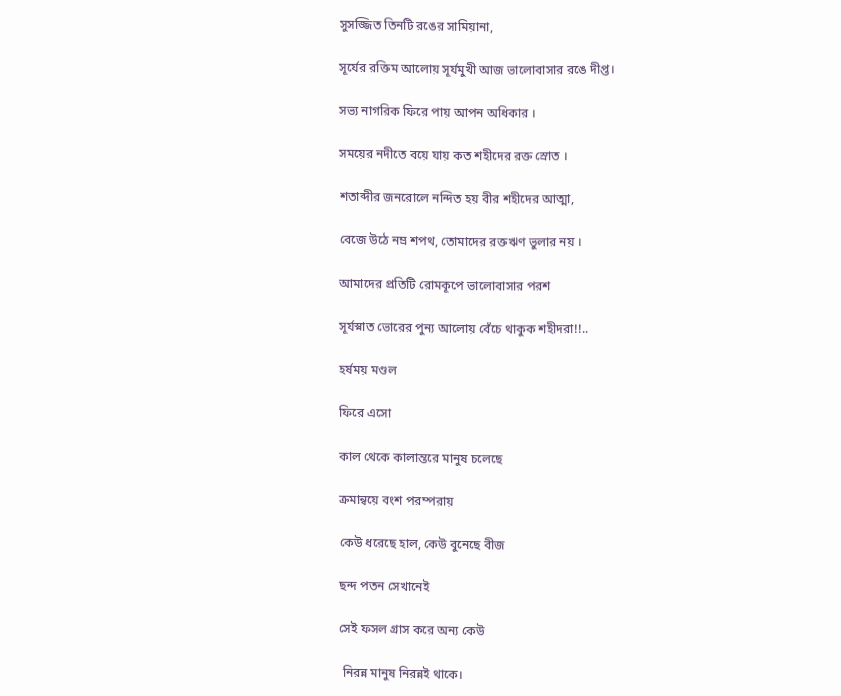সুসজ্জিত তিনটি রঙের সামিয়ানা,

সূর্যের রক্তিম আলোয় সূর্যমুখী আজ ভালোবাসার রঙে দীপ্ত।

সভ্য নাগরিক ফিরে পায় আপন অধিকার ।

সময়ের নদীতে বয়ে যায় কত শহীদের রক্ত স্রোত ।

শতাব্দীর জনরোলে নন্দিত হয় বীর শহীদের আত্মা,

বেজে উঠে নম্র শপথ, তোমাদের রক্তঋণ ভুলার নয় ।

আমাদের প্রতিটি রোমকূপে ভালোবাসার পরশ

সূর্যস্নাত ভোরের পুন্য আলোয় বেঁচে থাকুক শহীদরা!!..

হর্ষময় মণ্ডল

ফিরে এসো

কাল থেকে কালান্তরে মানুষ চলেছে

ক্রমান্বয়ে বংশ পরম্পরায়

কেউ ধরেছে হাল, কেউ বুনেছে বীজ

ছন্দ পতন সেখানেই

সেই ফসল গ্রাস করে অন্য কেউ

 নিরন্ন মানুষ নিরন্নই থাকে।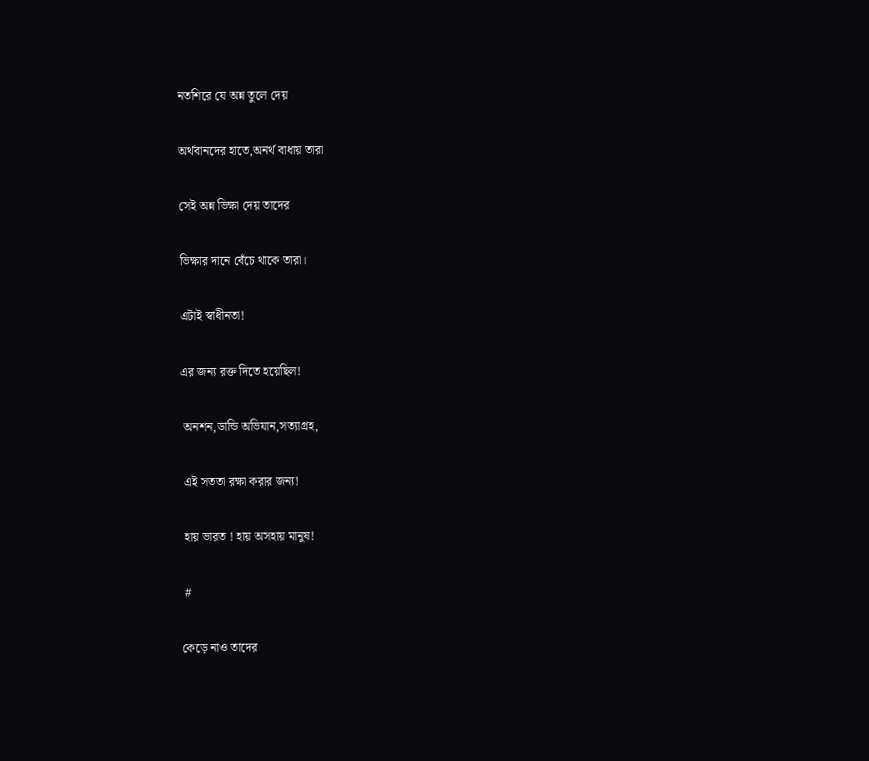নতশিরে যে অন্ন তুলে দেয়

অর্থবানদের হাতে,অনর্থ বাধায় তারা

সেই অন্ন ভিক্ষা দেয় তাদের

ভিক্ষার দানে বেঁচে থাকে তারা।

এটাই স্বাধীনতা!

এর জন্য রক্ত দিতে হয়েছিল!

 অনশন,ডান্ডি অভিযান,সত্যাগ্রহ,

 এই সততা রক্ষা করার জন্য!

 হায় ভারত ! হায় অসহায় মানুষ!

 #

কেড়ে নাও তাদের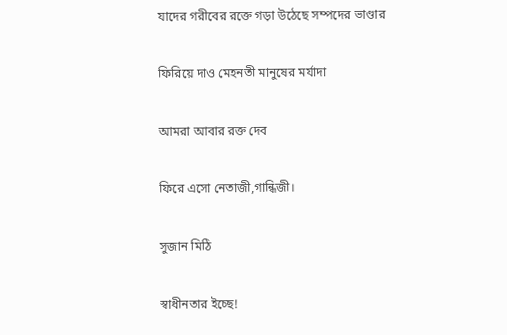যাদের গরীবের রক্তে গড়া উঠেছে সম্পদের ভাণ্ডার

ফিরিয়ে দাও মেহনতী মানুষের মর্যাদা

আমরা আবার রক্ত দেব

ফিরে এসো নেতাজী,গান্ধিজী।

সুজান মিঠি

স্বাধীনতার ইচ্ছে!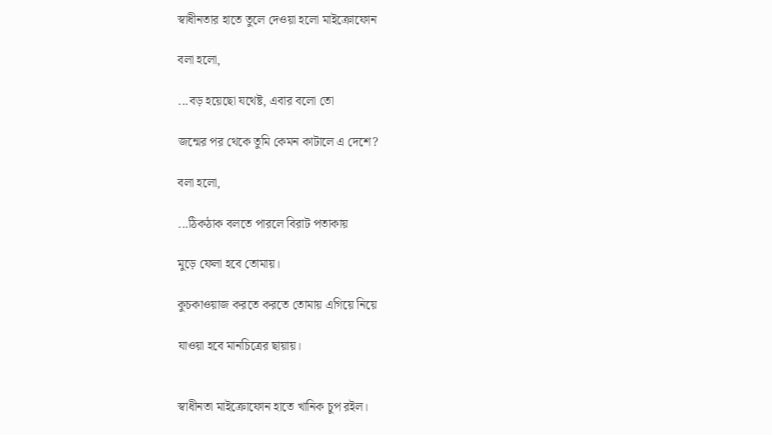স্বাধীনতার হাতে তুলে দেওয়া হলো মাইক্রোফোন

বলা হলো,

...বড় হয়েছো যথেষ্ট, এবার বলো তো

জন্মের পর থেকে তুমি কেমন কাটালে এ দেশে?

বলা হলো,

...ঠিকঠাক বলতে পারলে বিরাট পতাকায়

মুড়ে ফেলা হবে তোমায়।

কুচকাওয়াজ করতে করতে তোমায় এগিয়ে নিয়ে

যাওয়া হবে মানচিত্রের ছায়ায়।


স্বাধীনতা মাইক্রোফোন হাতে খানিক চুপ রইল।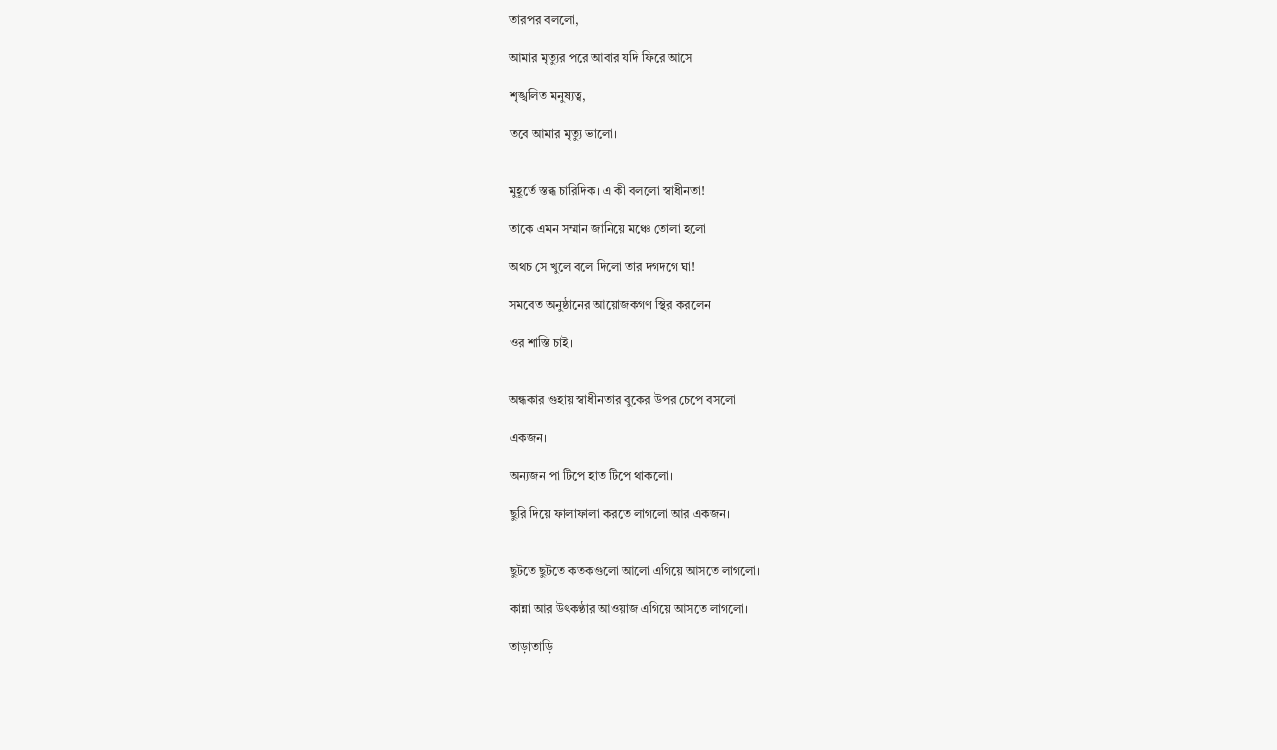তারপর বললো,

আমার মৃত্যুর পরে আবার যদি ফিরে আসে

শৃঙ্খলিত মনুষ্যত্ব,

তবে আমার মৃত্যু ভালো।


মুহূর্তে স্তব্ধ চারিদিক। এ কী বললো স্বাধীনতা!

তাকে এমন সম্মান জানিয়ে মঞ্চে তোলা হলো

অথচ সে খুলে বলে দিলো তার দগদগে ঘা!

সমবেত অনুষ্ঠানের আয়োজকগণ স্থির করলেন

ওর শাস্তি চাই।


অন্ধকার গুহায় স্বাধীনতার বুকের উপর চেপে বসলো

একজন।

অন্যজন পা টিপে হাত টিপে থাকলো।

ছুরি দিয়ে ফালাফালা করতে লাগলো আর একজন।


ছুটতে ছুটতে কতকগুলো আলো এগিয়ে আসতে লাগলো।

কান্না আর উৎকণ্ঠার আওয়াজ এগিয়ে আসতে লাগলো।

তাড়াতাড়ি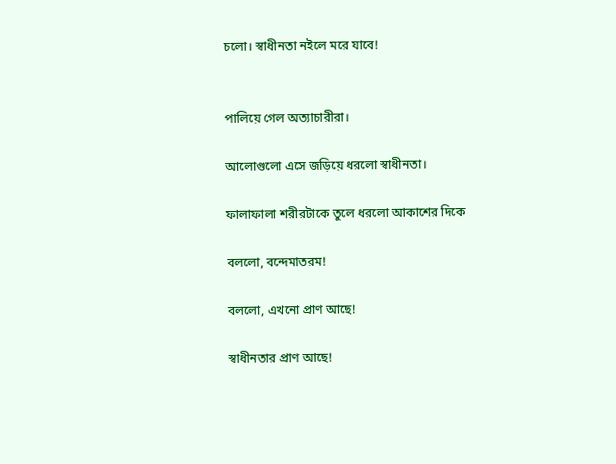চলো। স্বাধীনতা নইলে মরে যাবে!


পালিয়ে গেল অত্যাচারীরা।

আলোগুলো এসে জড়িয়ে ধরলো স্বাধীনতা।

ফালাফালা শরীরটাকে তুলে ধরলো আকাশের দিকে

বললো, বন্দেমাতরম!

বললো, এখনো প্রাণ আছে!

স্বাধীনতার প্রাণ আছে!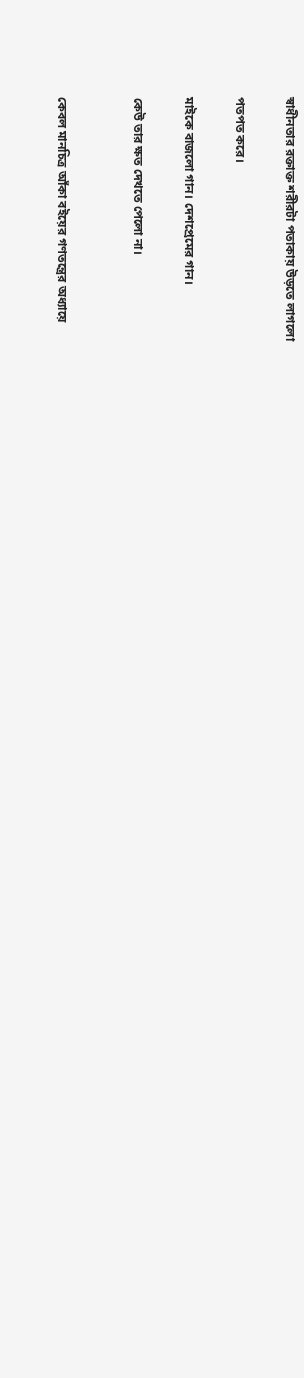স্বাধীনতার রক্তাক্ত শরীরটা পতাকায় উড়তে লাগলো

পতপত করে।

মাইকে বাজলো গান। দেশপ্রেমের গান।

কেউ তার ক্ষত দেখতে পেলো না।


কেবল মানচিত্র আঁকা বইয়ের গণতন্ত্রের অধ্যায়ে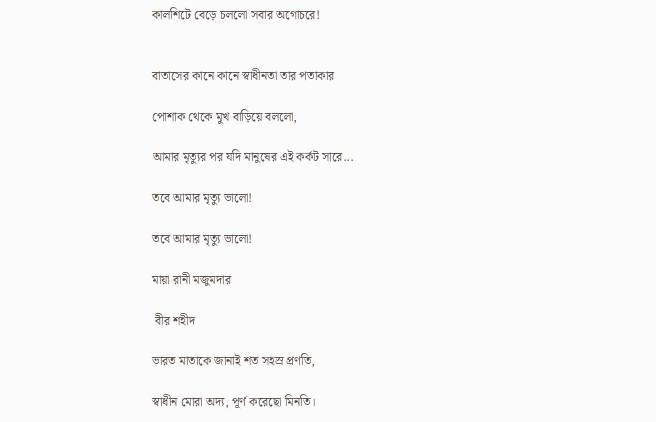কালশিটে বেড়ে চললো সবার অগোচরে!


বাতাসের কানে কানে স্বাধীনতা তার পতাকার

পোশাক থেকে মুখ বাড়িয়ে বললো,

আমার মৃত্যুর পর যদি মানুষের এই কর্কট সারে...

তবে আমার মৃত্যু ভালো!

তবে আমার মৃত্যু ভালো!

মায়া রানী মজুমদার

 বীর শহীদ

ভারত মাতাকে জানাই শত সহস্র প্রণতি,

স্বাধীন মোরা অদ্য, পূর্ণ করেছো মিনতি।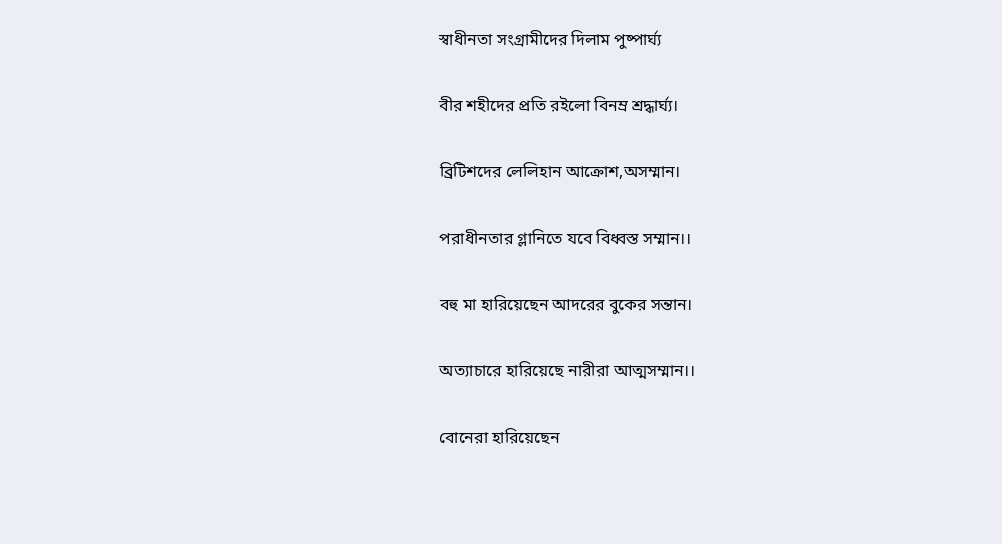স্বাধীনতা সংগ্রামীদের দিলাম পুষ্পার্ঘ্য

বীর শহীদের প্রতি রইলো বিনম্র শ্রদ্ধার্ঘ্য।

ব্রিটিশদের লেলিহান আক্রোশ,অসম্মান।

পরাধীনতার গ্লানিতে যবে বিধ্বস্ত সম্মান।।

বহু মা হারিয়েছেন আদরের বুকের সন্তান।

অত্যাচারে হারিয়েছে নারীরা আত্মসম্মান।।

বোনেরা হারিয়েছেন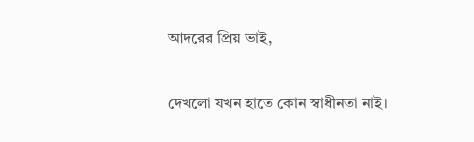আদরের প্রিয় ভাই,

দেখলো যখন হাতে কোন স্বাধীনতা নাই।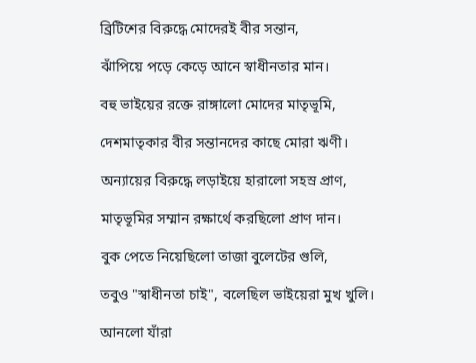ব্রিটিশের বিরুদ্ধে মোদেরই বীর সন্তান,

ঝাঁপিয়ে পড়ে কেড়ে আনে স্বাধীনতার মান।

বহু ভাইয়ের রক্তে রাঙ্গালো মোদের মাতৃভূমি,

দেশমাতৃকার বীর সন্তানদের কাছে মোরা ঋণী।

অন্যায়ের বিরুদ্ধে লড়াইয়ে হারালো সহস্র প্রাণ,

মাতৃভূমির সম্মান রক্ষার্থে করছিলো প্রাণ দান।

বুক পেতে নিয়েছিলো তাজা বুলেটের গুলি,

তবুও "স্বাধীনতা চাই", বলেছিল ভাইয়েরা মুখ খুলি।

আনলো যাঁরা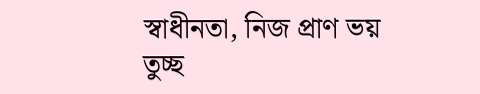স্বাধীনতা, নিজ প্রাণ ভয় তুচ্ছ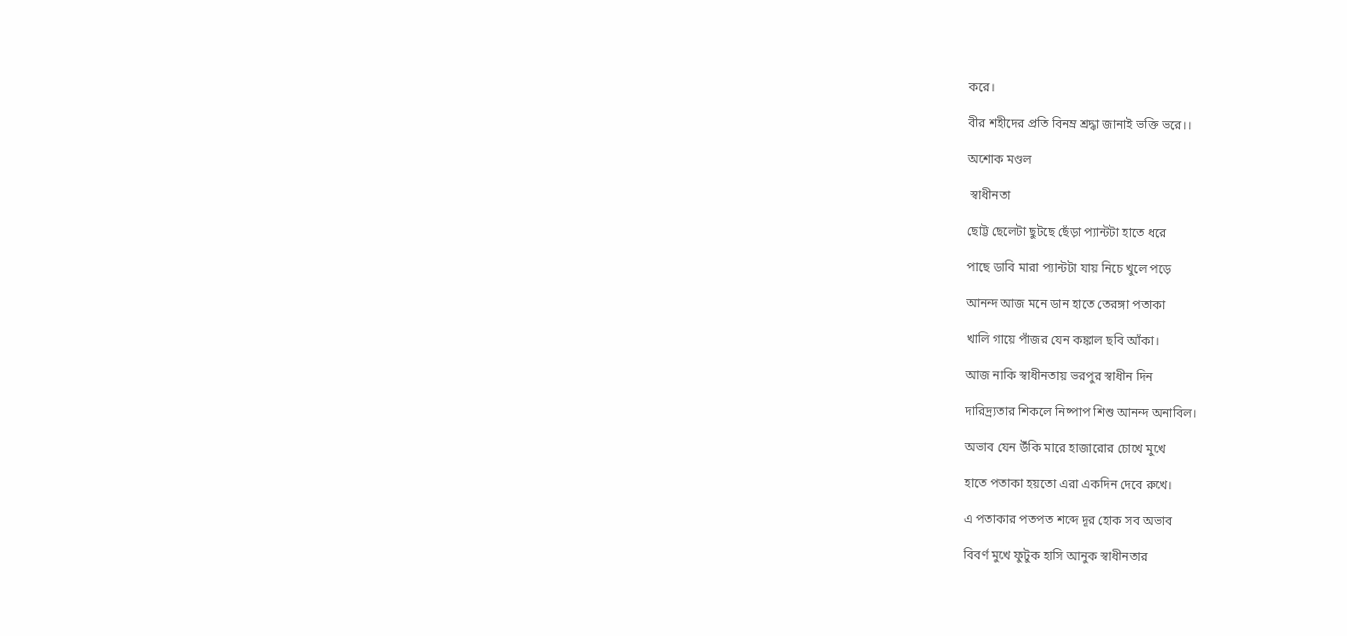করে।

বীর শহীদের প্রতি বিনম্র শ্রদ্ধা জানাই ভক্তি ভরে।।

অশোক মণ্ডল

 স্বাধীনতা

ছোট্ট ছেলেটা ছুটছে ছেঁড়া প্যান্টটা হাতে ধরে

পাছে ডাবি মারা প্যান্টটা যায় নিচে খুলে পড়ে

আনন্দ আজ মনে ডান হাতে তেরঙ্গা পতাকা

খালি গায়ে পাঁজর যেন কঙ্কাল ছবি আঁকা।

আজ নাকি স্বাধীনতায় ভরপুর স্বাধীন দিন

দারিদ্র্যতার শিকলে নিষ্পাপ শিশু আনন্দ অনাবিল।

অভাব যেন উঁকি মারে হাজারোর চোখে মুখে

হাতে পতাকা হয়তো এরা একদিন দেবে রুখে।

এ পতাকার পতপত শব্দে দূর হোক সব অভাব

বিবর্ণ মুখে ফুটুক হাসি আনুক স্বাধীনতার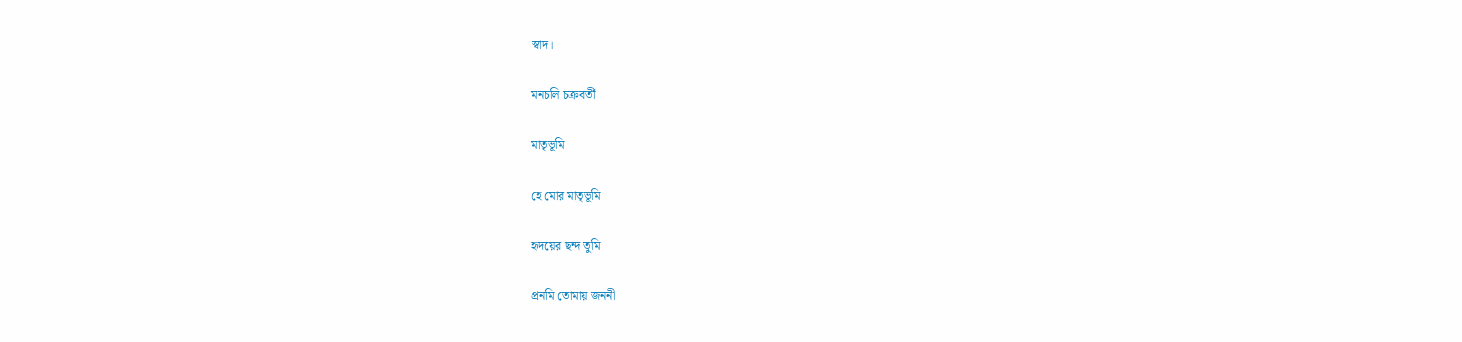স্বাদ।

মনচলি চক্রবর্তী

মাতৃভূমি

হে মোর মাতৃভূমি

হৃদয়ের ছন্দ তুমি

প্রনমি তোমায় জননী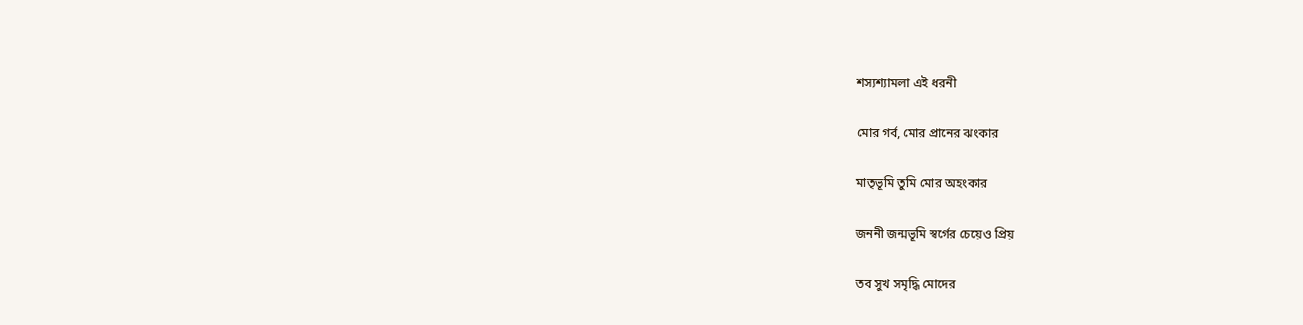শস্যশ্যামলা এই ধরনী

মোর গর্ব, মোর প্রানের ঝংকার

মাতৃভূমি তুমি মোর অহংকার

জননী জন্মভূমি স্বর্গের চেয়েও প্রিয়

তব সুখ সমৃদ্ধি মোদের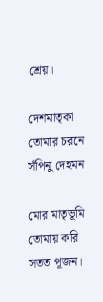শ্রেয়।

দেশমাতৃকা তোমার চরনে সঁপিনু দেহমন

মোর মাতৃভূমি তোমায় করি সতত পূজন।